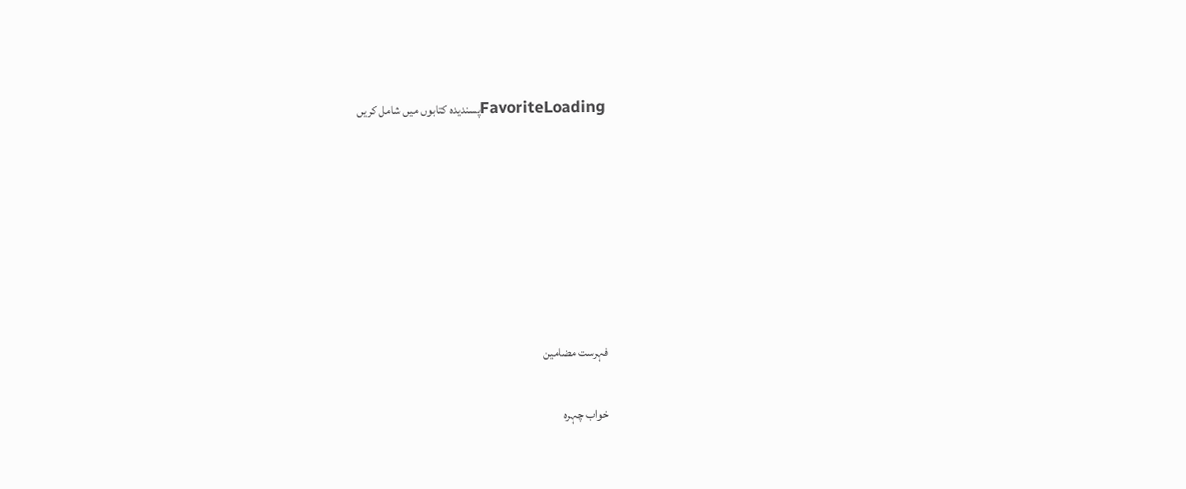FavoriteLoadingپسندیدہ کتابوں میں شامل کریں







فہرست مضامین

خواب چہرہ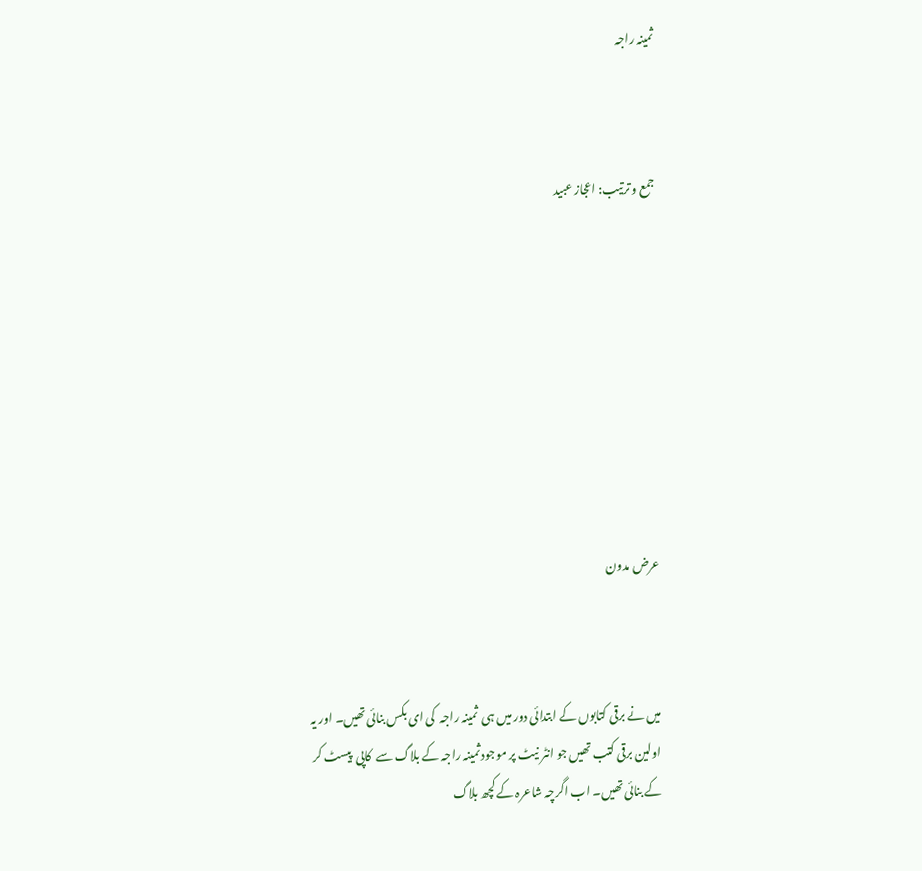ثمینہ راجہ



جمع و ترتیب: اعجاز عبید









عرض مدون



میں نے برقی کتابوں کے ابتدائی دور میں ہی  ثمینہ راجہ  کی ای بکس بنائی تھیں۔ اور یہ اولین برقی کتب تھیں جو انٹر نیٹ پر موجود ثمینہ راجہ کے بلاگ سے  کاپی  پیسٹ کر کے بنائی تھیں۔ اب اگرچہ شاعرہ کے کچھ بلاگ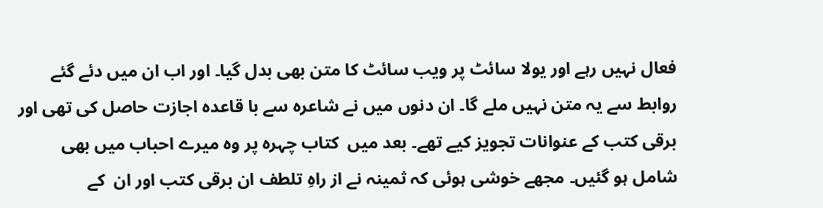فعال نہیں رہے اور یولا سائٹ پر ویب سائٹ کا متن بھی بدل گیا۔ اور اب ان میں دئے گئے روابط سے یہ متن نہیں ملے گا۔ ان دنوں میں نے شاعرہ سے با قاعدہ اجازت حاصل کی تھی اور برقی کتب کے عنوانات تجویز کیے تھے۔ بعد میں  کتاب چہرہ پر وہ میرے احباب میں بھی شامل ہو گئیں۔ مجھے خوشی ہوئی کہ ثمینہ نے از راہِ تلطف ان برقی کتب اور ان  کے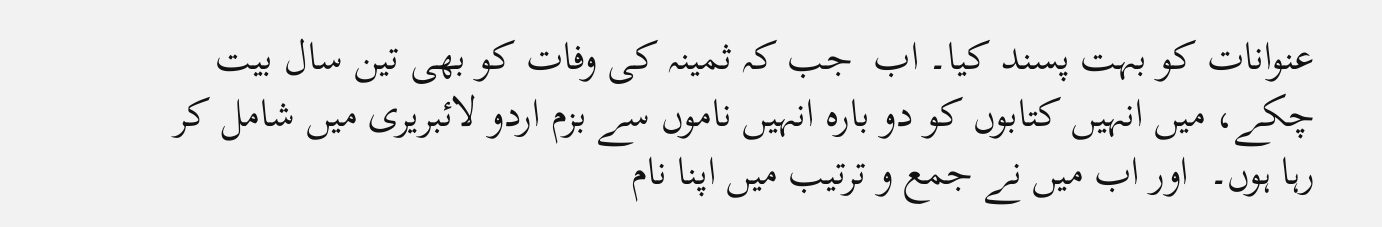عنوانات کو بہت پسند کیا۔ اب  جب کہ ثمینہ کی وفات کو بھی تین سال بیت چکے، میں انہیں کتابوں کو دو بارہ انہیں ناموں سے بزم اردو لائبریری میں شامل کر رہا ہوں۔  اور اب میں نے جمع و ترتیب میں اپنا نام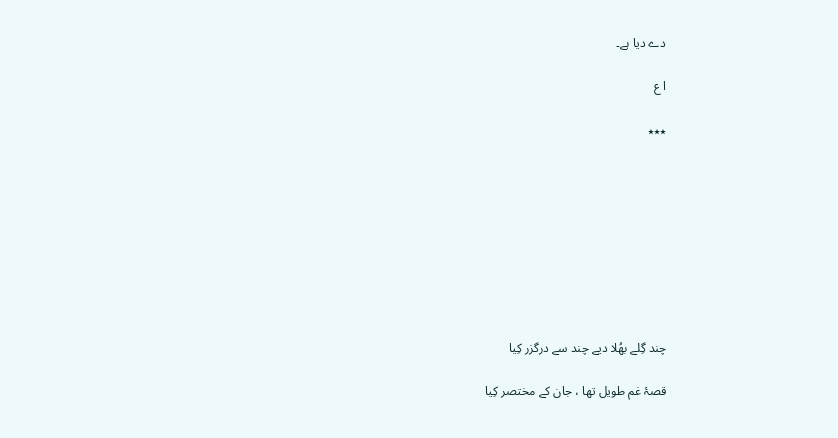دے دیا ہے۔

ا ع

٭٭٭









چند گِلے بھُلا دیے چند سے درگزر کِیا

قصۂ غم طویل تھا ، جان کے مختصر کِیا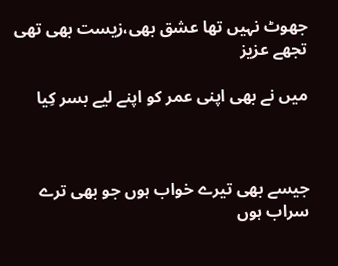جھوٹ نہیں تھا عشق بھی،زیست بھی تھی تجھے عزیز

میں نے بھی اپنی عمر کو اپنے لیے بسر کِیا



جیسے بھی تیرے خواب ہوں جو بھی ترے سراب ہوں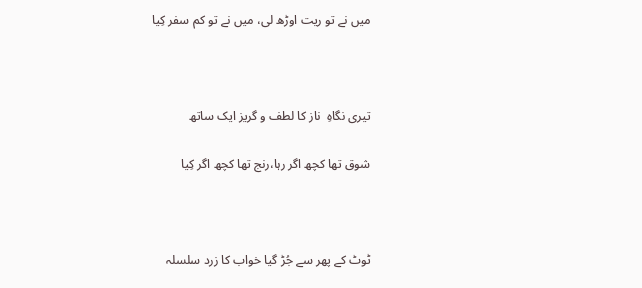میں نے تو ریت اوڑھ لی، میں نے تو کم سفر کِیا



تیری نگاہِ  ناز کا لطف و گریز ایک ساتھ

شوق تھا کچھ اگر رہا،رنج تھا کچھ اگر کِیا



ٹوٹ کے پھر سے جُڑ گیا خواب کا زرد سلسلہ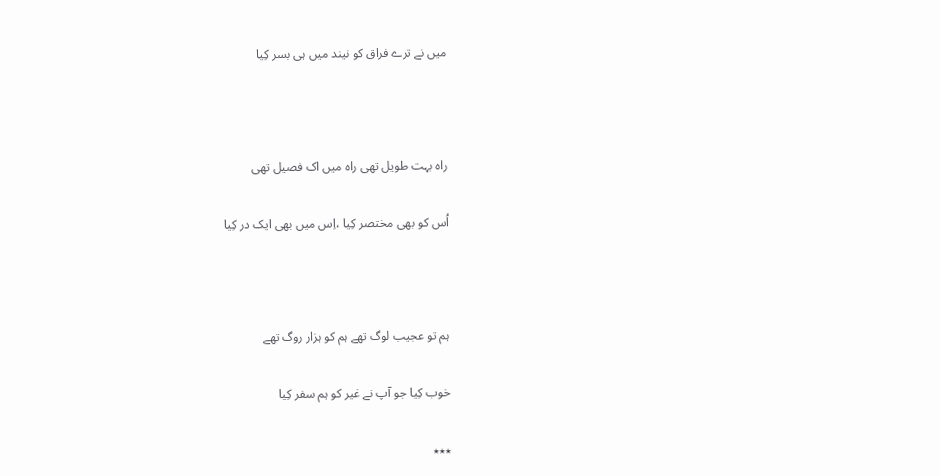میں نے ترے فراق کو نیند میں ہی بسر کِیا



راہ بہت طویل تھی راہ میں اک فصیل تھی

اُس کو بھی مختصر کِیا ،اِس میں بھی ایک در کِیا



ہم تو عجیب لوگ تھے ہم کو ہزار روگ تھے

خوب کِیا جو آپ نے غیر کو ہم سفر کِیا

٭٭٭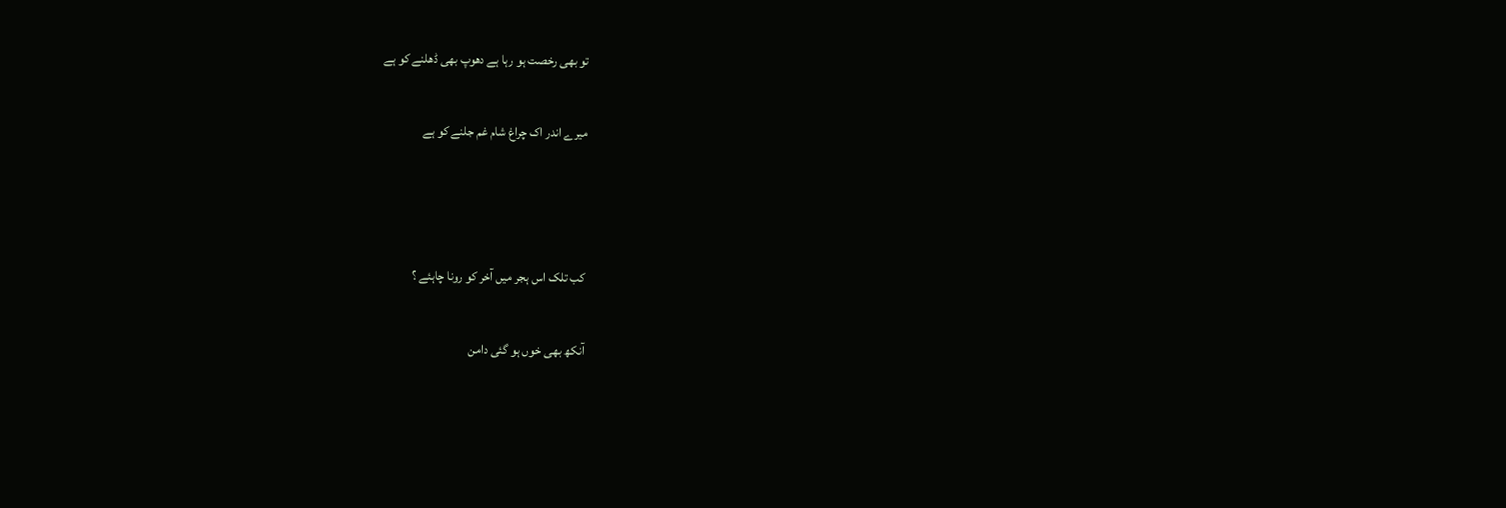تو بھی رخصت ہو رہا ہے دھوپ بھی ڈھلنے کو ہے

میرے اندر اک چراغ شام غم جلنے کو ہے



کب تلک اس ہجر میں آخر کو رونا چاہئے ؟

آنکھ بھی خوں ہو گئی دامن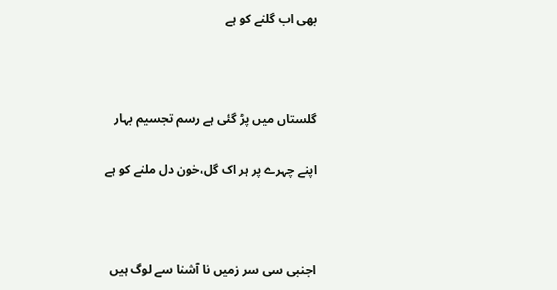بھی اب گلنے کو ہے



گلستاں میں پڑ گئی ہے رسم تجسیم بہار

اپنے چہرے پر ہر اک گل،خون دل ملنے کو ہے



اجنبی سی سر زمیں نا آشنا سے لوگ ہیں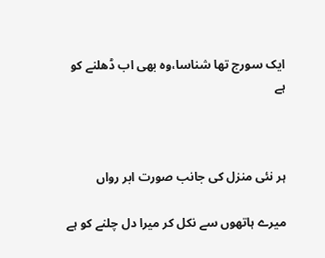ایک سورج تھا شناسا،وہ بھی اب ڈھلنے کو ہے



ہر نئی منزل کی جانب صورت ابر رواں

میرے ہاتھوں سے نکل کر میرا دل چلنے کو ہے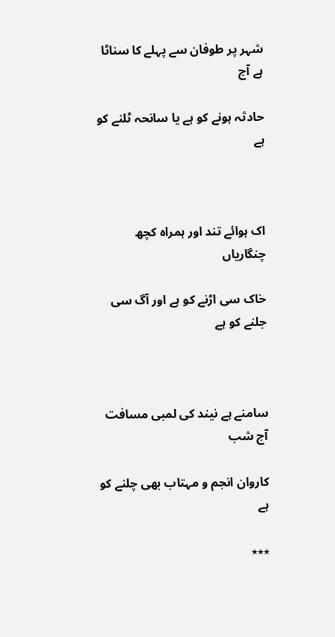شہر پر طوفان سے پہلے کا سناٹا ہے آج

حادثہ ہونے کو ہے یا سانحہ ٹلنے کو ہے



اک ہوائے تند اور ہمراہ کچھ چنگاریاں

خاک سی اڑنے کو ہے اور آگ سی جلنے کو ہے



سامنے ہے نیند کی لمبی مسافت آج شب

کاروان انجم و مہتاب بھی چلنے کو ہے

٭٭٭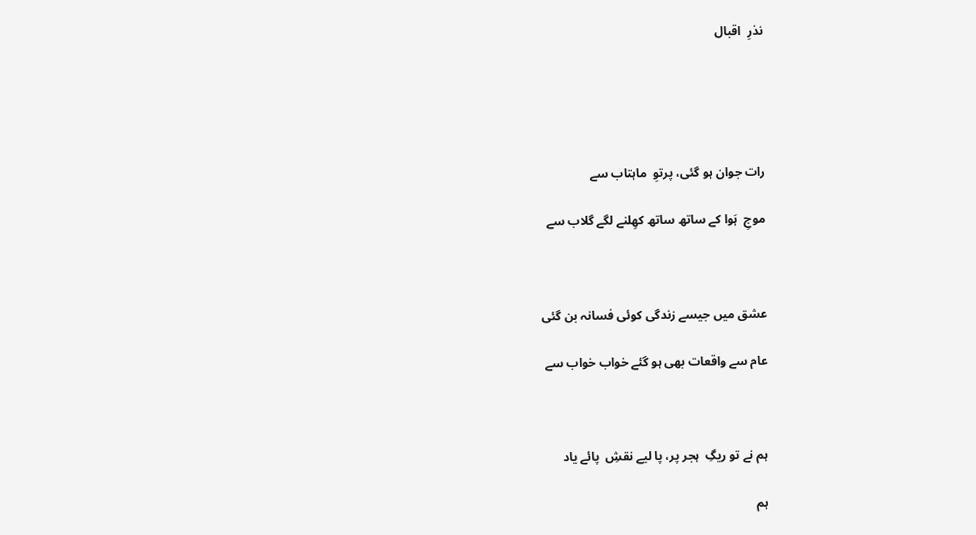نذرِ  اقبال





رات جوان ہو گئی، پرتوِ  ماہتاب سے

موجِ  ہَوا کے ساتھ ساتھ کھِلنے لگے گلاب سے



عشق میں جیسے زندگی کوئی فسانہ بن گئی

عام سے واقعات بھی ہو گئے خواب خواب سے



ہم نے تو ریگِ  ہجر پر، پا لیے نقشِ  پائے یاد

ہم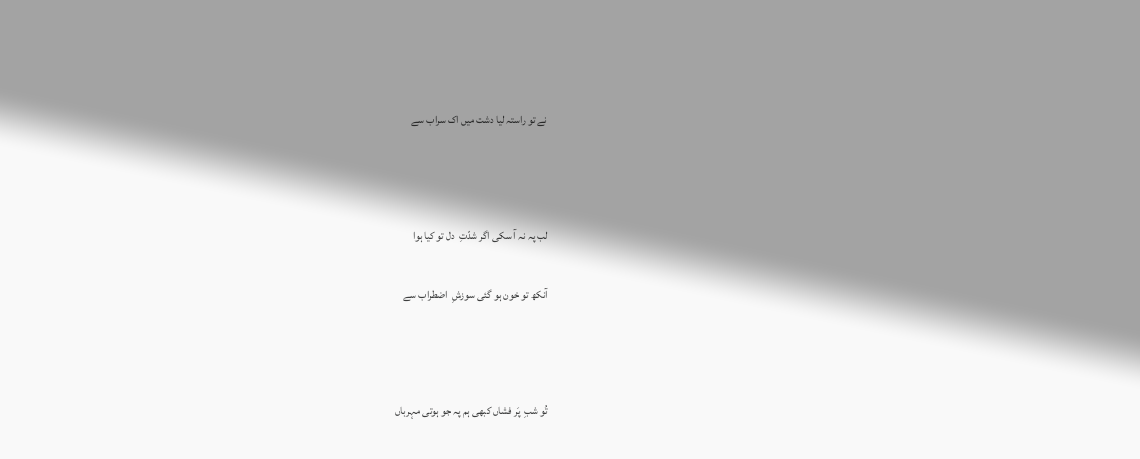نے تو راستہ لیا دشت میں اک سراب سے



لب پہ نہ آ سکی اگر شدّتِ  دل تو کیا ہوا

آنکھ تو خون ہو گئی سوزشِ  اضطراب سے



تُو شبِ  پَر فشاں کبھی ہم پہ جو ہوتی مہرباں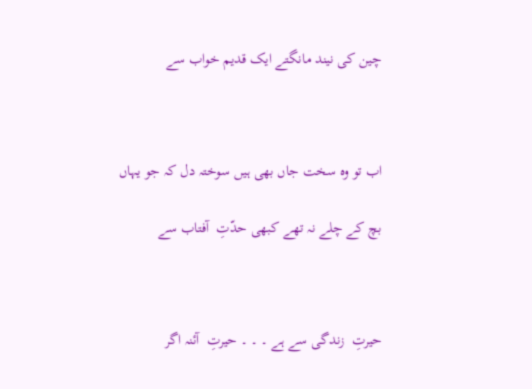چین کی نیند مانگتے ایک قدیم خواب سے



اب تو وہ سخت جاں بھی ہیں سوختہ دل کہ جو یہاں

بچ کے چلے نہ تھے کبھی حدّتِ  آفتاب سے



حیرتِ  زندگی سے ہے ۔ ۔ ۔ حیرتِ  آئنہ اگر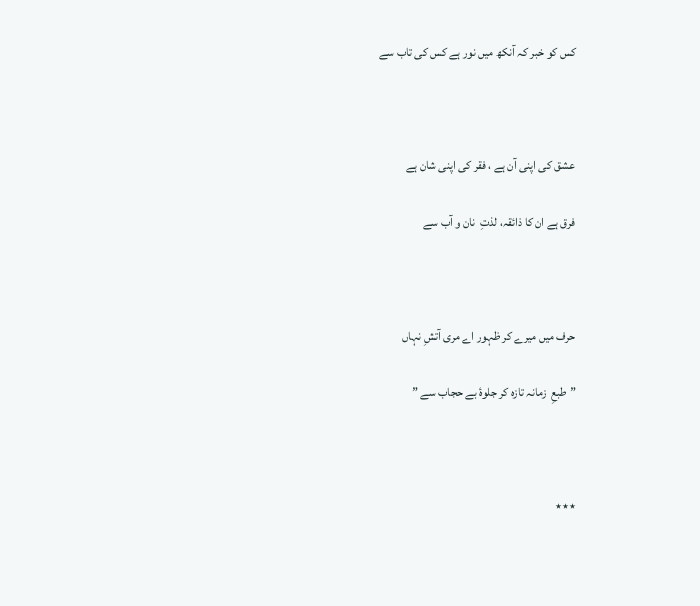کس کو خبر کہ آنکھ میں نور ہے کس کی تاب سے



عشق کی اپنی آن ہے ، فقر کی اپنی شان ہے

فرق ہے ان کا ذائقہ، لذتِ  نان و آب سے



حرف میں میرے کر ظہور اے مری آتشِ نہاں

”طبعِ  زمانہ تازہ کر جلوۂ بے حجاب سے ”



٭٭٭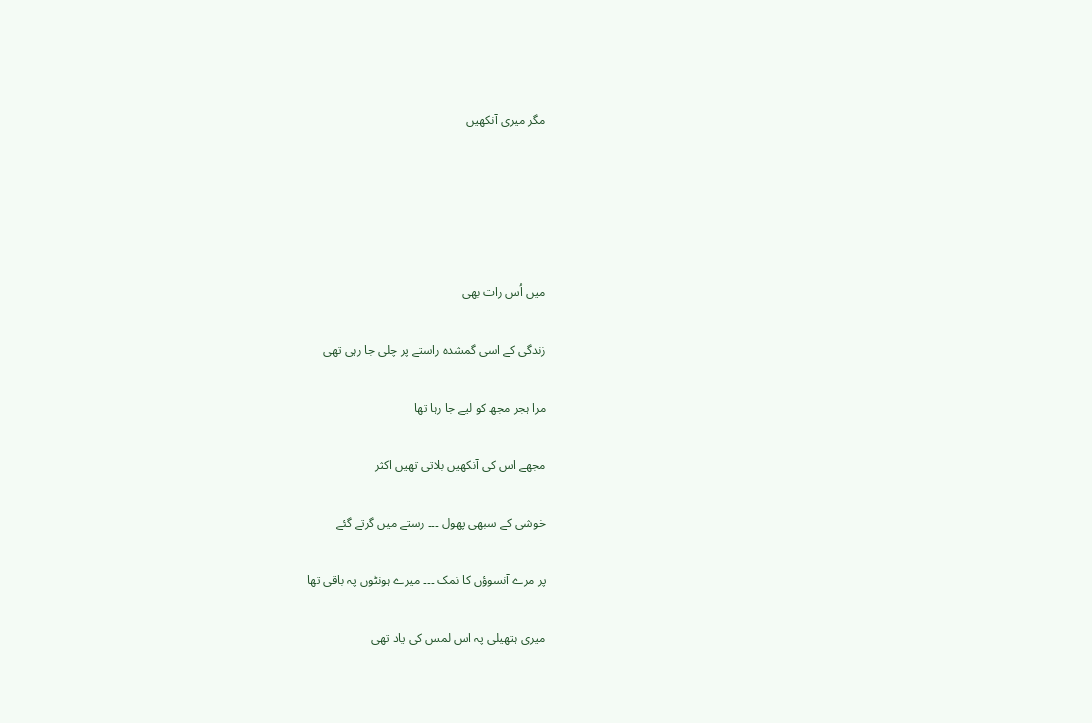مگر میری آنکھیں





میں اُس رات بھی

زندگی کے اسی گمشدہ راستے پر چلی جا رہی تھی

مرا ہجر مجھ کو لیے جا رہا تھا

مجھے اس کی آنکھیں بلاتی تھیں اکثر

خوشی کے سبھی پھول ۔۔۔ رستے میں گرتے گئے

پر مرے آنسوؤں کا نمک ۔۔۔ میرے ہونٹوں پہ باقی تھا

میری ہتھیلی پہ اس لمس کی یاد تھی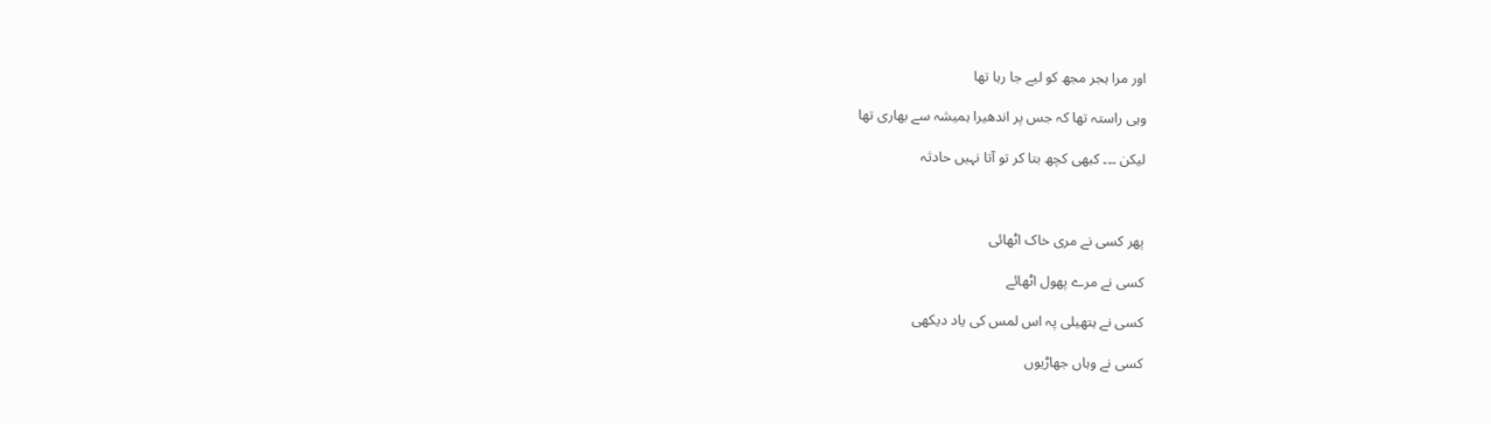اور مرا ہجر مجھ کو لیے جا رہا تھا

وہی راستہ تھا کہ جس پر اندھیرا ہمیشہ سے بھاری تھا

لیکن ۔۔۔ کبھی کچھ بتا کر تو آتا نہیں حادثہ



پھر کسی نے مری خاک اٹھائی

کسی نے مرے پھول اٹھائے

کسی نے ہتھیلی پہ اس لمس کی یاد دیکھی

کسی نے وہاں جھاڑیوں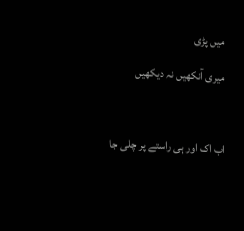میں پڑی

میری آنکھیں نہ دیکھیں



اب اک اور ہی راستے پر چلی جا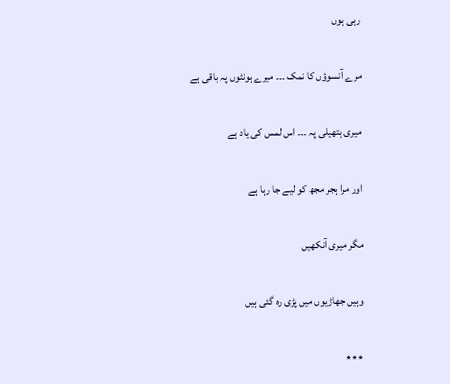رہی ہوں

مرے آنسوؤں کا نمک ۔۔۔ میرے ہونٹوں پہ باقی ہے

میری ہتھیلی پہ ۔۔۔ اس لمس کی یاد ہے

اور مرا ہجر مجھ کو لیے جا رہا ہے

مگر میری آنکھیں

وہیں جھاڑیوں میں پڑی رہ گئی ہیں

٭٭٭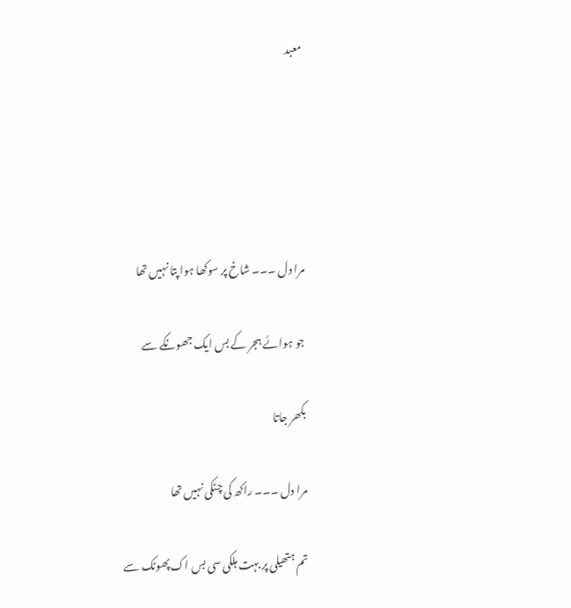معبد





مرا دل ۔۔۔ شاخ پر سوکھا ہوا پتا نہیں تھا

جو ہوائے ہجر کے بس ایک جھونکے سے

بکھر جاتا

مرا دل ۔۔۔ راکھ کی چٹکی نہیں تھا

تم ہتھیلی پر بہت ہلکی سی بس اک پھونک سے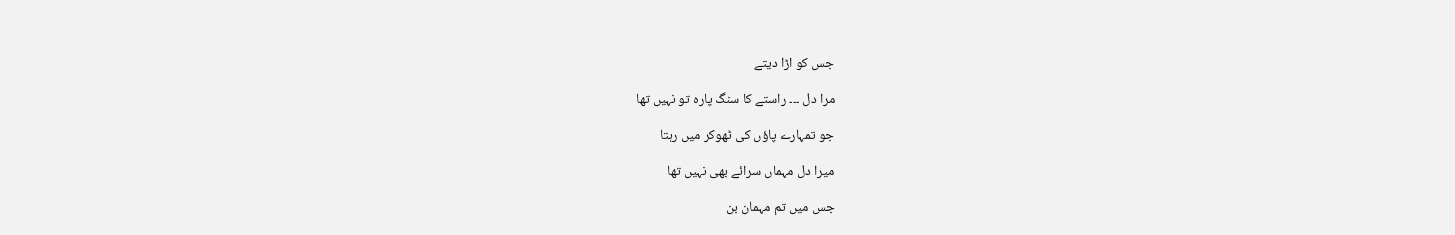جس کو اڑا دیتے

مرا دل ۔۔۔ راستے کا سنگ پارہ تو نہیں تھا

جو تمہارے پاؤں کی ٹھوکر میں رہتا

میرا دل مہماں سرائے بھی نہیں تھا

جس میں تم مہمان بن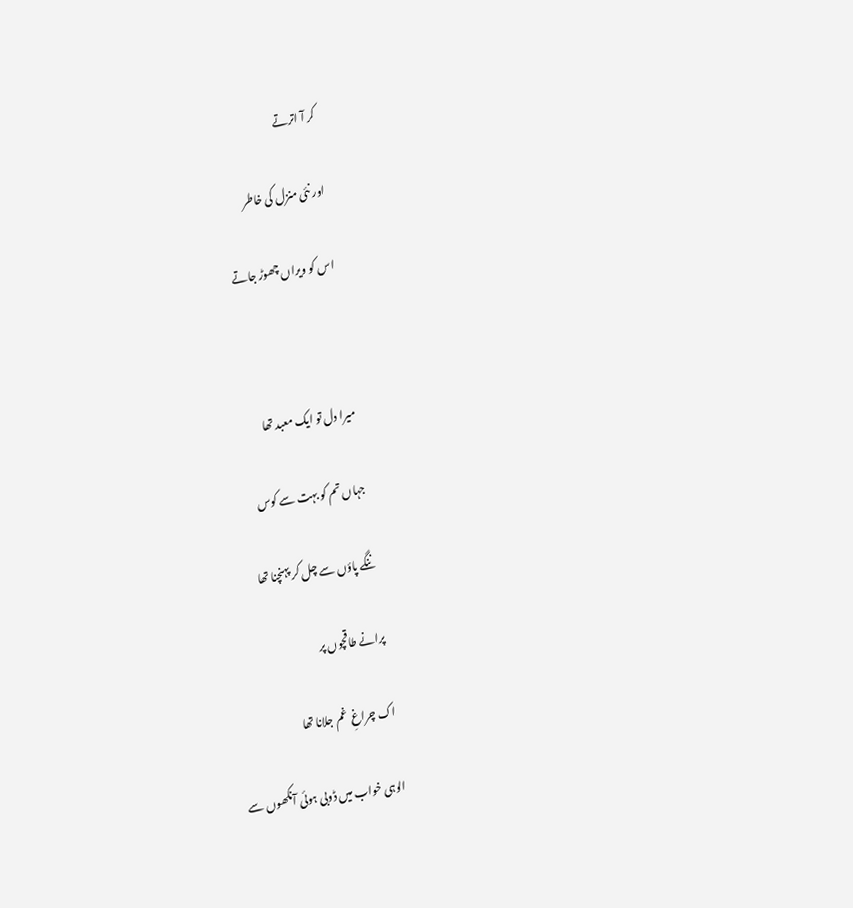کر آ اترتے

اور نئی منزل کی خاطر

اس کو ویراں چھوڑ جاتے



میرا دل تو ایک معبد تھا

جہاں تم کو بہت سے کوس

ننگے پاؤں سے چل کر پہنچنا تھا

پرانے طاقچوں پر

اک چراغِ  غم جلانا تھا

الوہی خواب میں ڈوبی ہوئی آنکھوں سے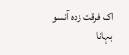اک فرقت زدہ آنسو بہانا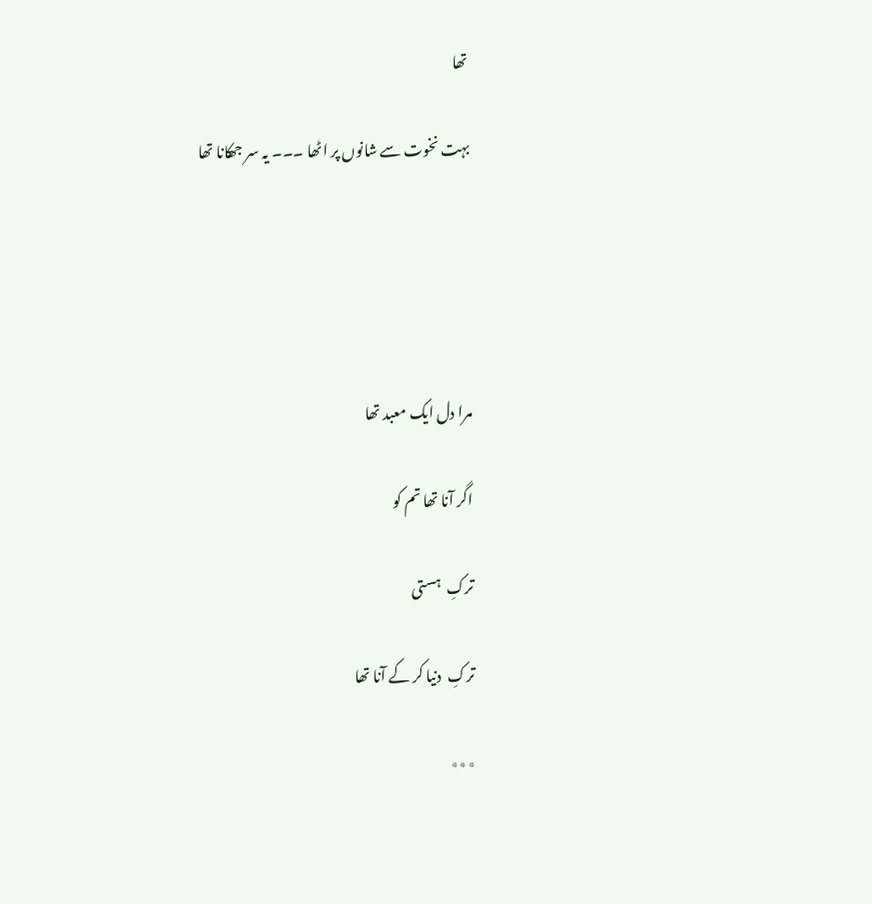تھا

بہت نخوت سے شانوں پر اٹھا ۔۔۔ یہ سر جھکانا تھا





مرا دل ایک معبد تھا

اگر آنا تھا تم کو

ترکِ  ہستی

ترکِ  دنیا کر کے آنا تھا

٭٭٭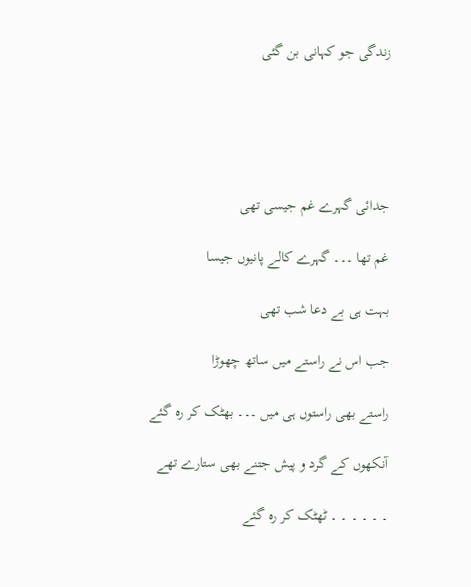زندگی جو کہانی بن گئی





جدائی گہرے غم جیسی تھی

غم تھا ۔۔۔ گہرے کالے پانیوں جیسا

بہت ہی بے دعا شب تھی

جب اس نے راستے میں ساتھ چھوڑا

راستے بھی راستوں ہی میں ۔۔۔ بھٹک کر رہ گئے

آنکھوں کے گرد و پیش جتنے بھی ستارے تھے

۔ ۔ ۔ ۔ ۔ ۔ ٹھٹک کر رہ گئے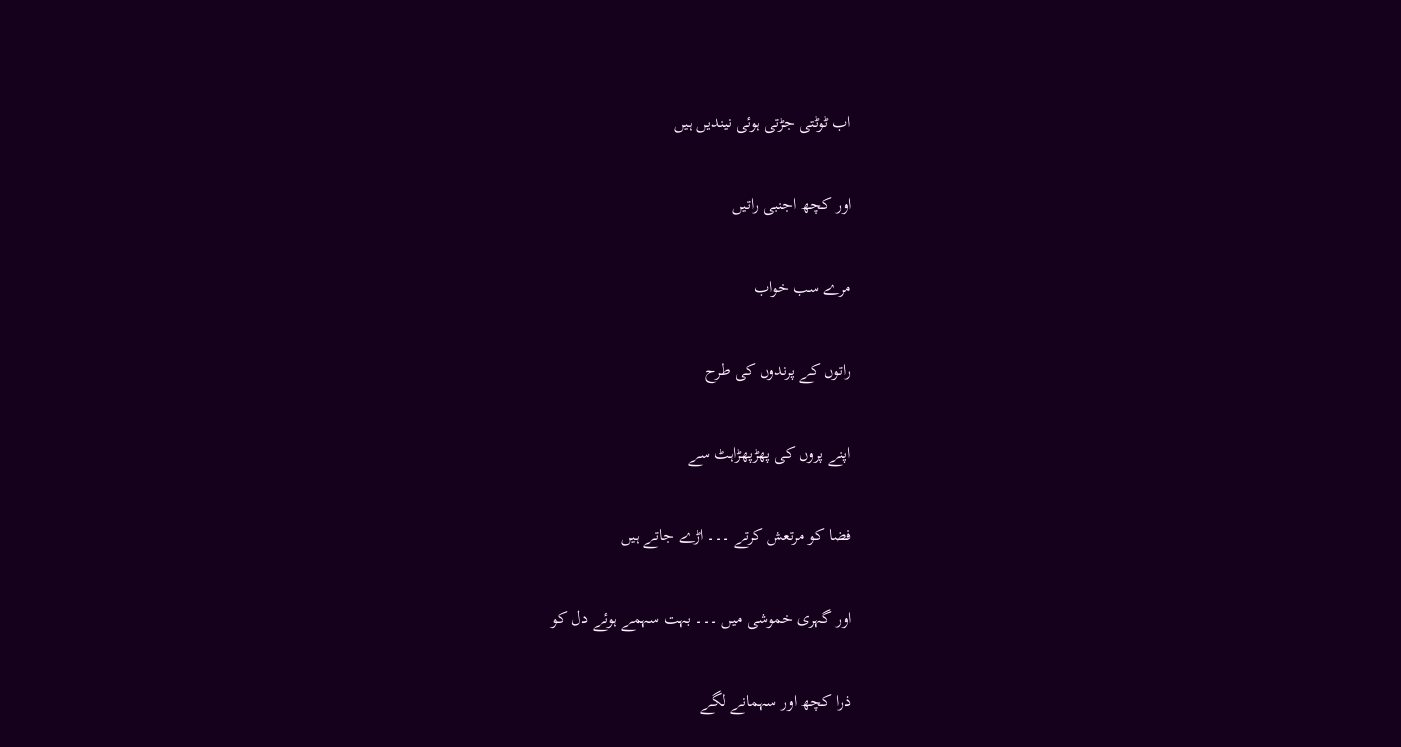اب ٹوٹتی جڑتی ہوئی نیندیں ہیں

اور کچھ اجنبی راتیں

مرے سب خواب

راتوں کے پرندوں کی طرح

اپنے پروں کی پھڑپھڑاہٹ سے

فضا کو مرتعش کرتے ۔۔۔ اڑے جاتے ہیں

اور گہری خموشی میں ۔۔۔ بہت سہمے ہوئے دل کو

ذرا کچھ اور سہمانے لگے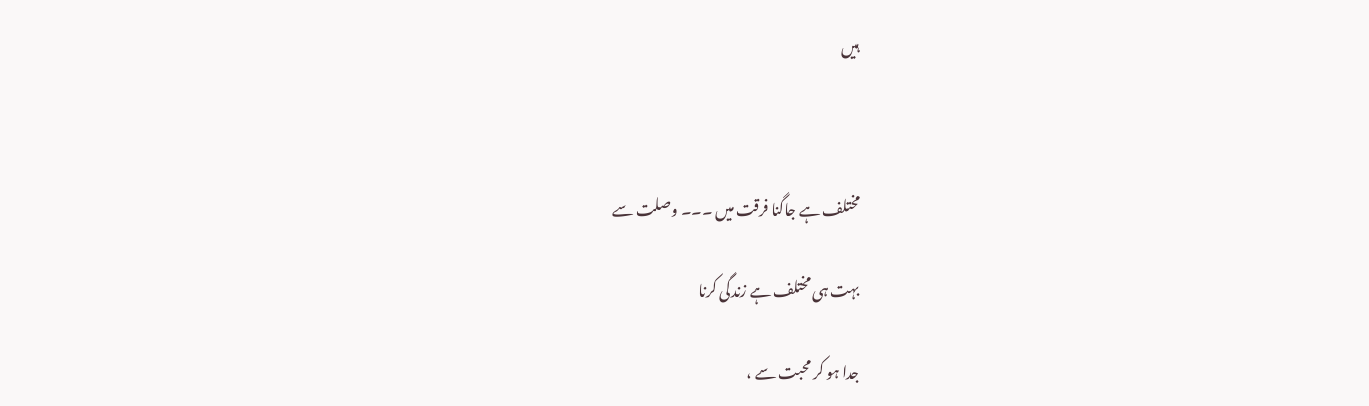ہیں



مختلف ہے جاگنا فرقت میں ۔۔۔ وصلت سے

بہت ہی مختلف ہے زندگی کرنا

جدا ہو کر محبت سے ،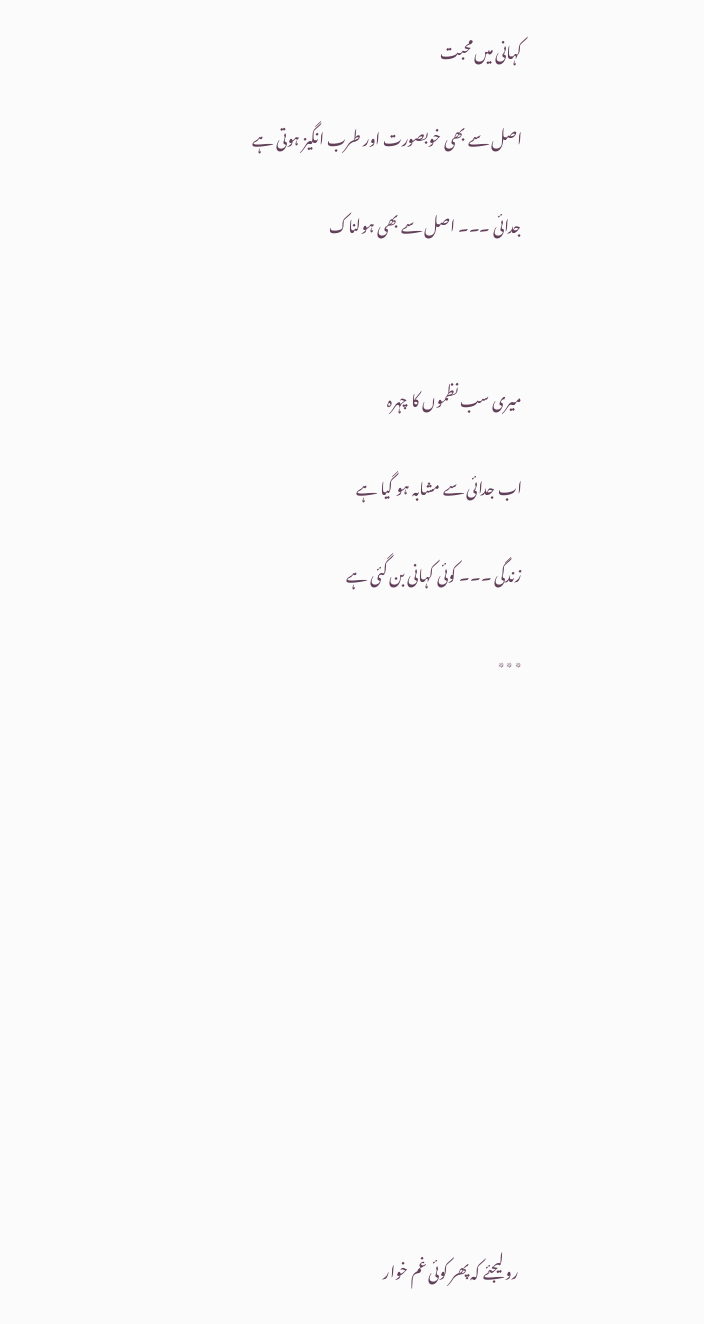کہانی میں محبت

اصل سے بھی خوبصورت اور طرب انگیز ہوتی ہے

جدائی ۔۔۔ اصل سے بھی ہولناک



میری سب نظموں کا چہرہ

اب جدائی سے مشابہ ہو گیا ہے

زندگی ۔۔۔ کوئی کہانی بن گئی ہے

٭٭٭













 رو لیجئے کہ پھر کوئی غم خوار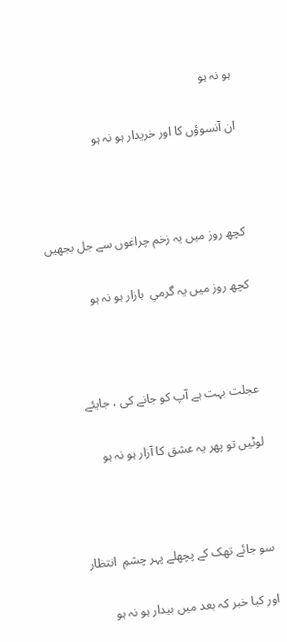ہو نہ ہو

ان آنسوؤں کا اور خریدار ہو نہ ہو



کچھ روز میں یہ زخم چراغوں سے جل بجھیں

کچھ روز میں یہ گرمیِ  بازار ہو نہ ہو



عجلت بہت ہے آپ کو جانے کی ، جایئے

لوٹیں تو پھر یہ عشق کا آزار ہو نہ ہو



سو جائے تھک کے پچھلے پہر چشمِ  انتظار

اور کیا خبر کہ بعد میں بیدار ہو نہ ہو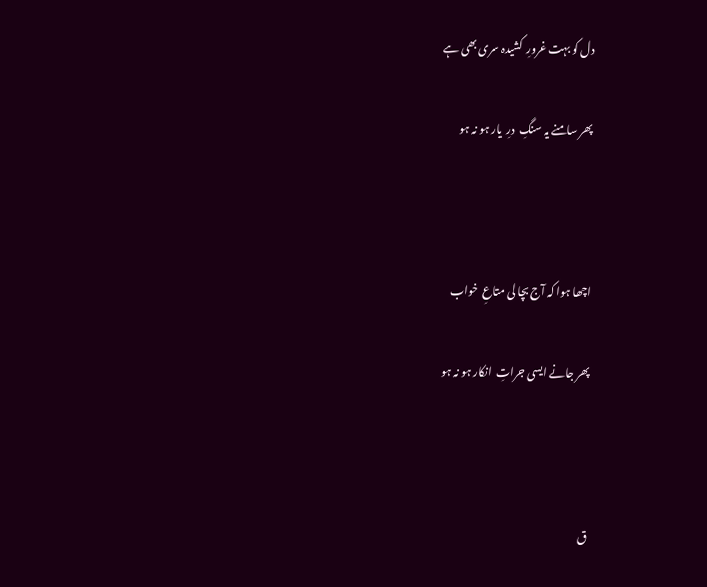دل کو بہت غرورِ  کشیدہ سری بھی ہے

پھر سامنے یہ سنگِ  درِ  یار ہو نہ ہو



اچھا ہوا کہ آج بچا لی متاعِ  خواب

پھر جانے ایسی جراتِ  انکار ہو نہ ہو



ق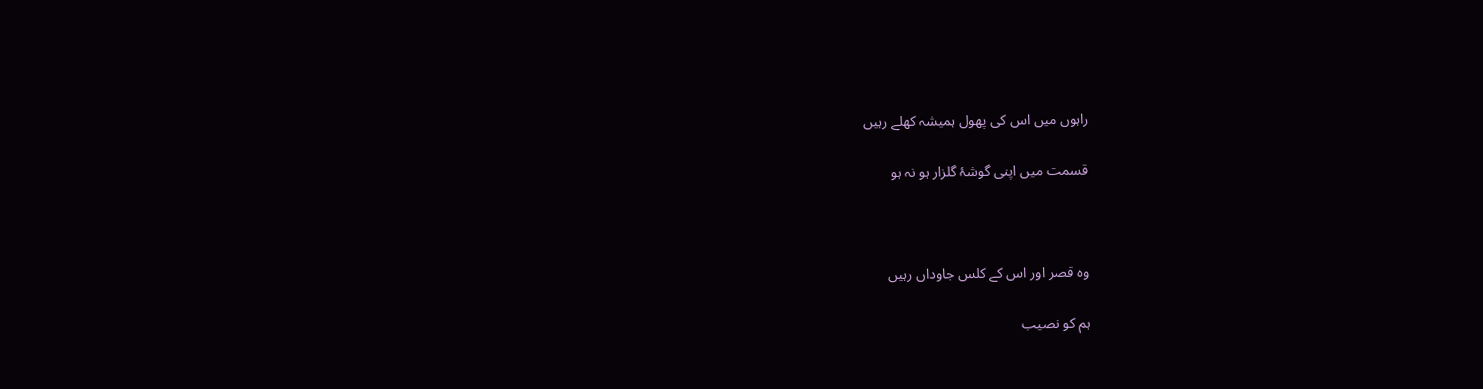راہوں میں اس کی پھول ہمیشہ کھلے رہیں

قسمت میں اپنی گوشۂ گلزار ہو نہ ہو



وہ قصر اور اس کے کلس جاوداں رہیں

ہم کو نصیب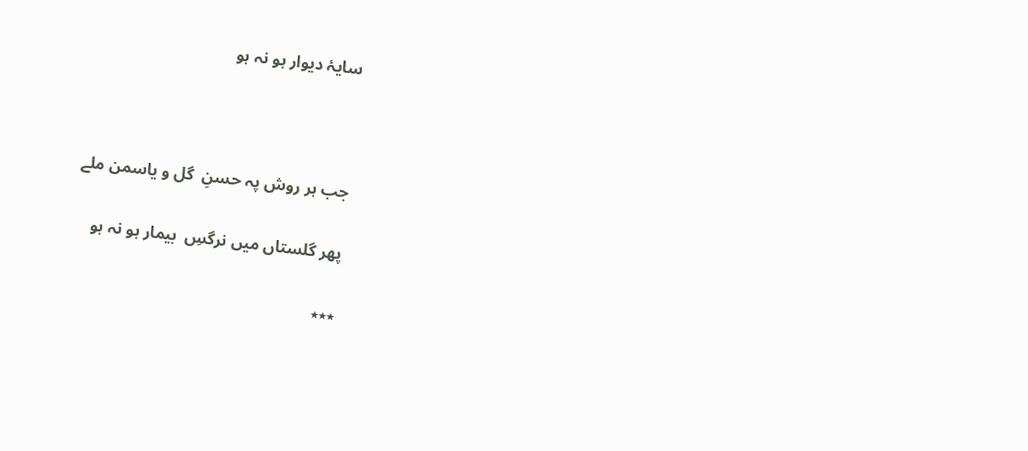سایۂ دیوار ہو نہ ہو



جب ہر روش پہ حسنِ  گل و یاسمن ملے

پھر گلستاں میں نرگسِ  بیمار ہو نہ ہو

٭٭٭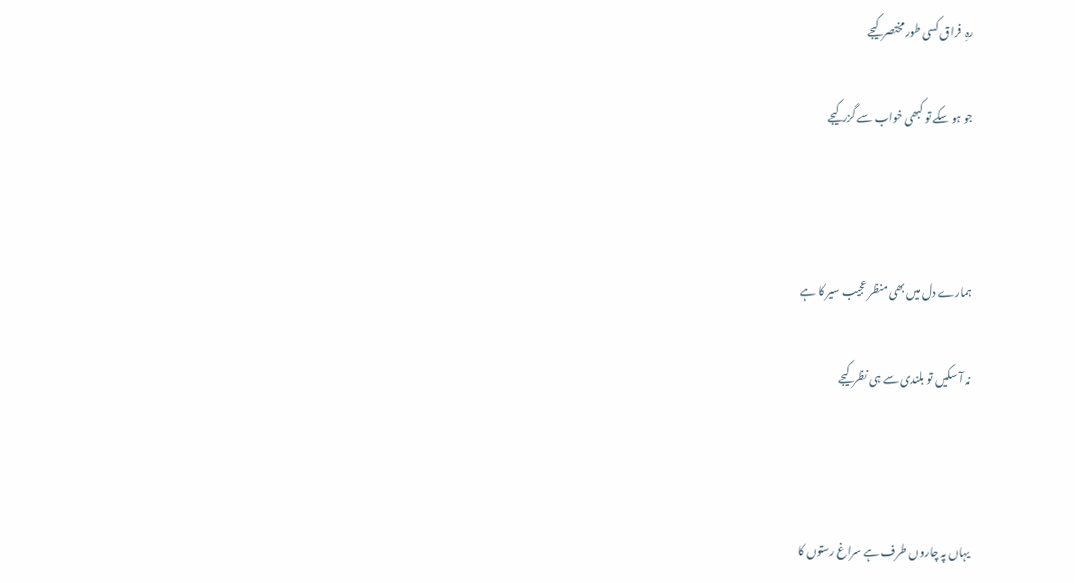رہِ  فراق کسی طور مختصر کیجے

جو ہو سکے تو کبھی خواب سے گزر کیجے



ہمارے دل میں بھی منظر عجیب سیر کا ہے

نہ آ سکیں تو بلندی سے ہی نظر کیجے



یہاں پہ چاروں طرف ہے سراغ رستوں کا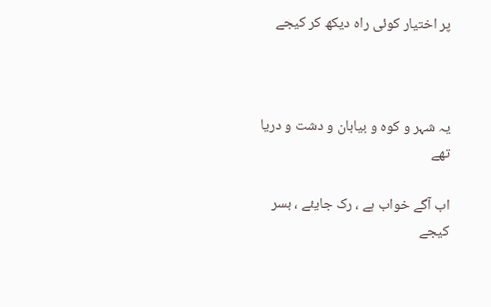پر اختیار کوئی راہ دیکھ کر کیجے



یہ شہر و کوہ و بیابان و دشت و دریا تھے

اب آگے خواب ہے ، رک جایئے ، بسر کیجے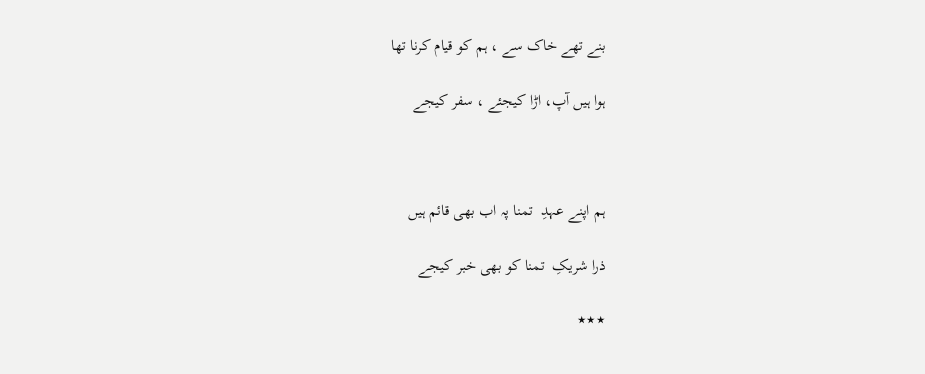بنے تھے خاک سے ، ہم کو قیام کرنا تھا

ہوا ہیں آپ، اڑا کیجئے ، سفر کیجے



ہم اپنے عہدِ  تمنا پہ اب بھی قائم ہیں

ذرا شریکِ  تمنا کو بھی خبر کیجے

٭٭٭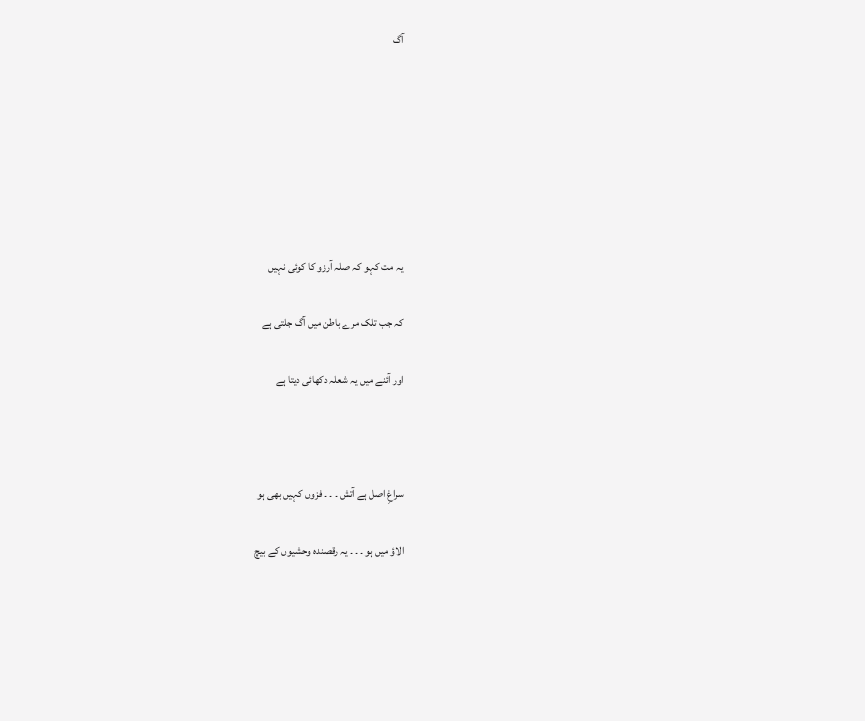آگ







یہ مت کہو کہ صلہ آرزو کا کوئی نہیں

کہ جب تلک مرے باطن میں آگ جلتی ہے

اور آئنے میں یہ شعلہ دکھائی دیتا ہے



سراغِ اصل ہے آتش ۔ ۔ ۔ فزوں کہیں بھی ہو

الاؤ میں ہو ۔ ۔ ۔ یہ رقصندہ وحشیوں کے بیچ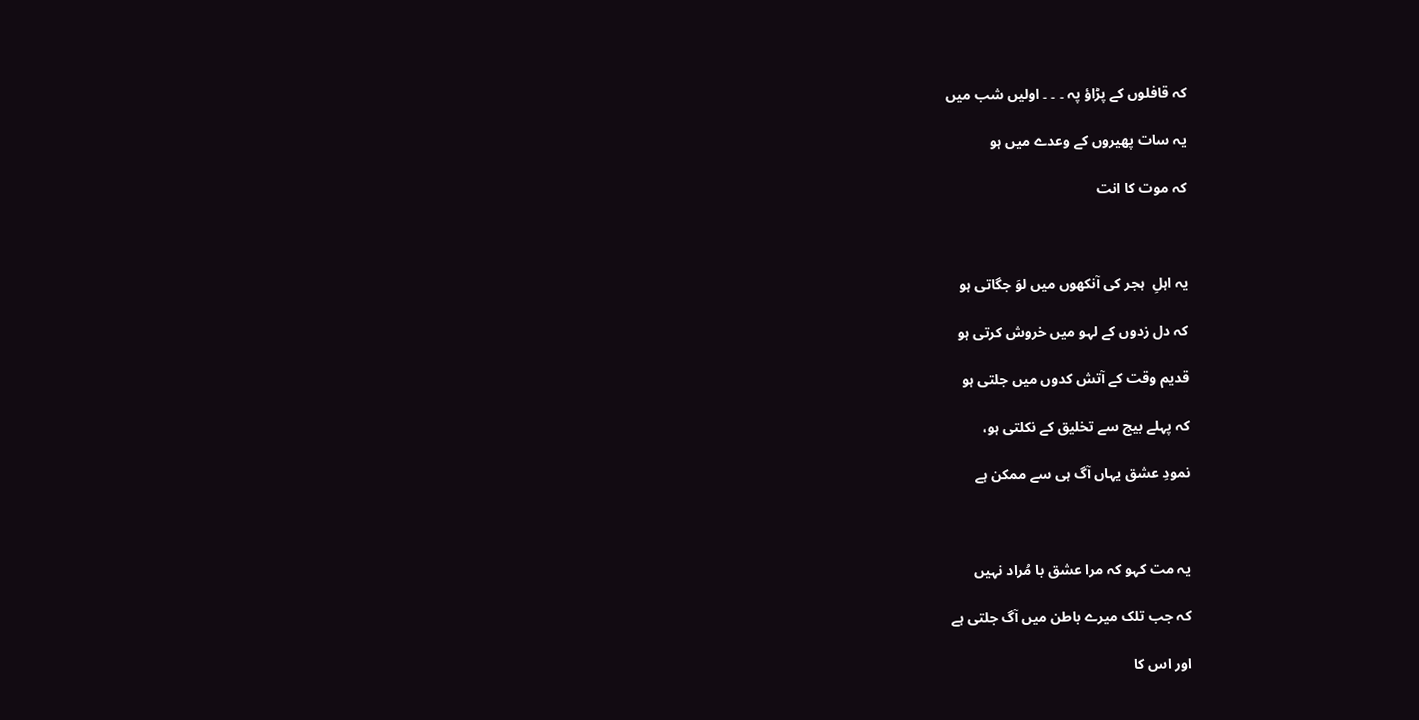کہ قافلوں کے پڑاؤ پہ ۔ ۔ ۔ اولیں شب میں

یہ سات پھیروں کے وعدے میں ہو

کہ موت کا انت



یہ اہلِ  ہجر کی آنکھوں میں لوَ جگاتی ہو

کہ دل زدوں کے لہو میں خروش کرتی ہو

قدیم وقت کے آتش کدوں میں جلتی ہو

کہ پہلے بیج سے تخلیق کے نکلتی ہو،

نمودِ عشق یہاں آگ ہی سے ممکن ہے



یہ مت کہو کہ مرا عشق با مُراد نہیں

کہ جب تلک میرے باطن میں آگ جلتی ہے

اور اس کا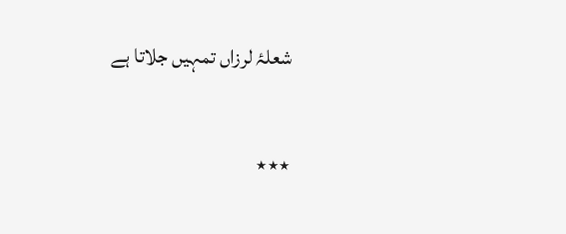شعلۂ لرزاں تمہیں جلاتا ہے

٭٭٭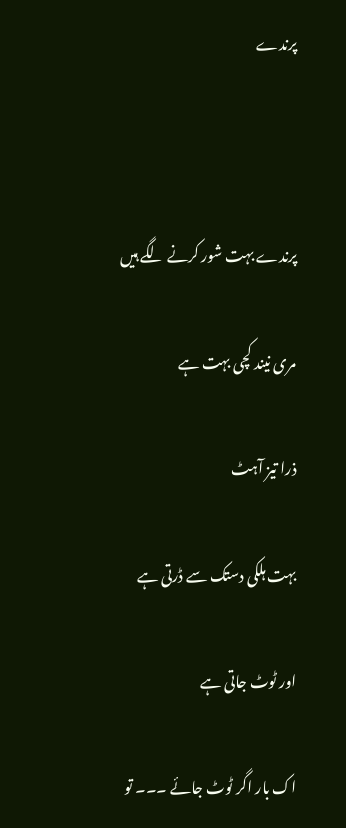پرندے



پرندے بہت شور کرنے لگے ہیں

مری نیند کچی بہت ہے

ذرا تیز آہٹ

بہت ہلکی دستک سے ڈرتی ہے

اور ٹوٹ جاتی ہے

اک بار اگر ٹوٹ جائے ۔۔۔ تو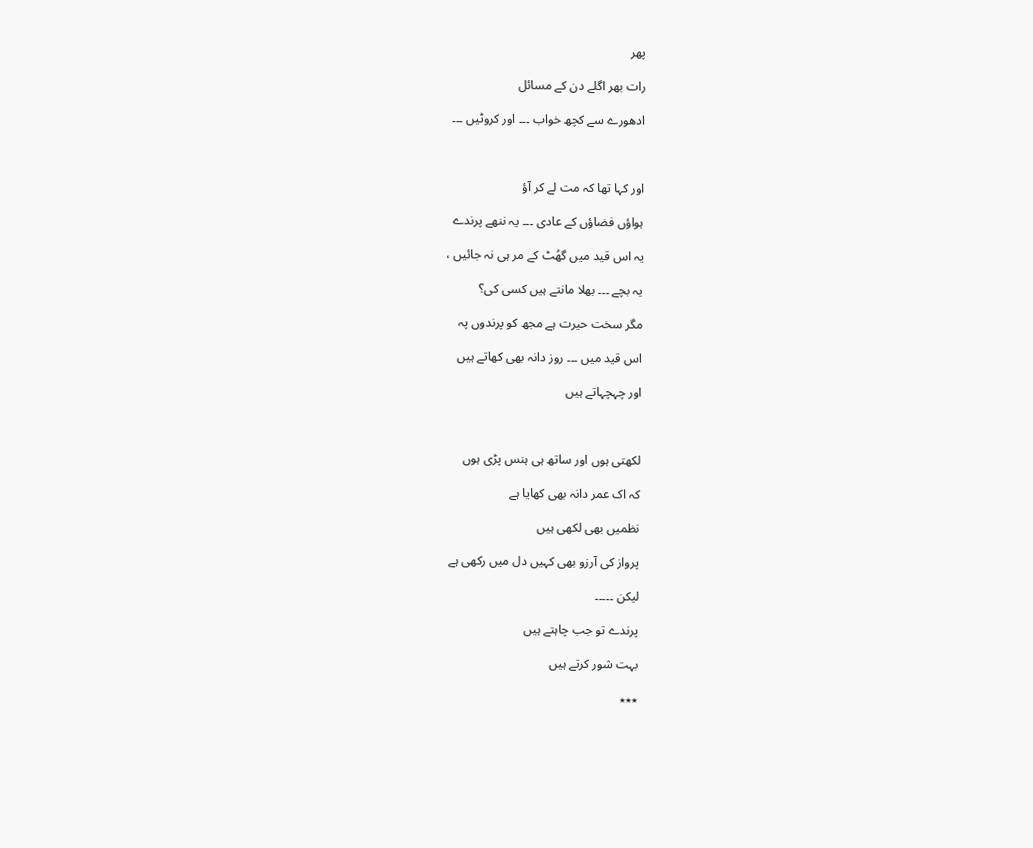پھر

رات بھر اگلے دن کے مسائل

ادھورے سے کچھ خواب ۔۔۔ اور کروٹیں ۔۔۔



اور کہا تھا کہ مت لے کر آؤ

ہواؤں فضاؤں کے عادی ۔۔۔ یہ ننھے پرندے

یہ اس قید میں گھُٹ کے مر ہی نہ جائیں ،

یہ بچے ۔۔۔ بھلا مانتے ہیں کسی کی؟

مگر سخت حیرت ہے مجھ کو پرندوں پہ

اس قید میں ۔۔۔ روز دانہ بھی کھاتے ہیں

اور چہچہاتے ہیں



لکھتی ہوں اور ساتھ ہی ہنس پڑی ہوں

کہ اک عمر دانہ بھی کھایا ہے

نظمیں بھی لکھی ہیں

پرواز کی آرزو بھی کہیں دل میں رکھی ہے

لیکن ۔۔۔۔۔

پرندے تو جب چاہتے ہیں

بہت شور کرتے ہیں

٭٭٭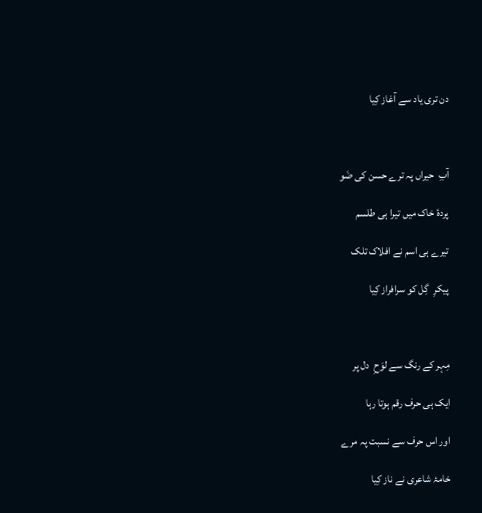دن تری یاد سے آغاز کِیا



آبِ  حیراں پہ ترے حسن کی ضَو

پردۂ خاک میں تیرا ہی طلسم

تیرے ہی اسم نے افلاک تلک

پیکرِ  گِل کو سرافراز کِیا



مِہر کے رنگ سے لوَحِ  دل پر

ایک ہی حرف رقم ہوتا رہا

اور اس حرف سے نسبت پہ مرے

خامۂ شاعری نے ناز کِیا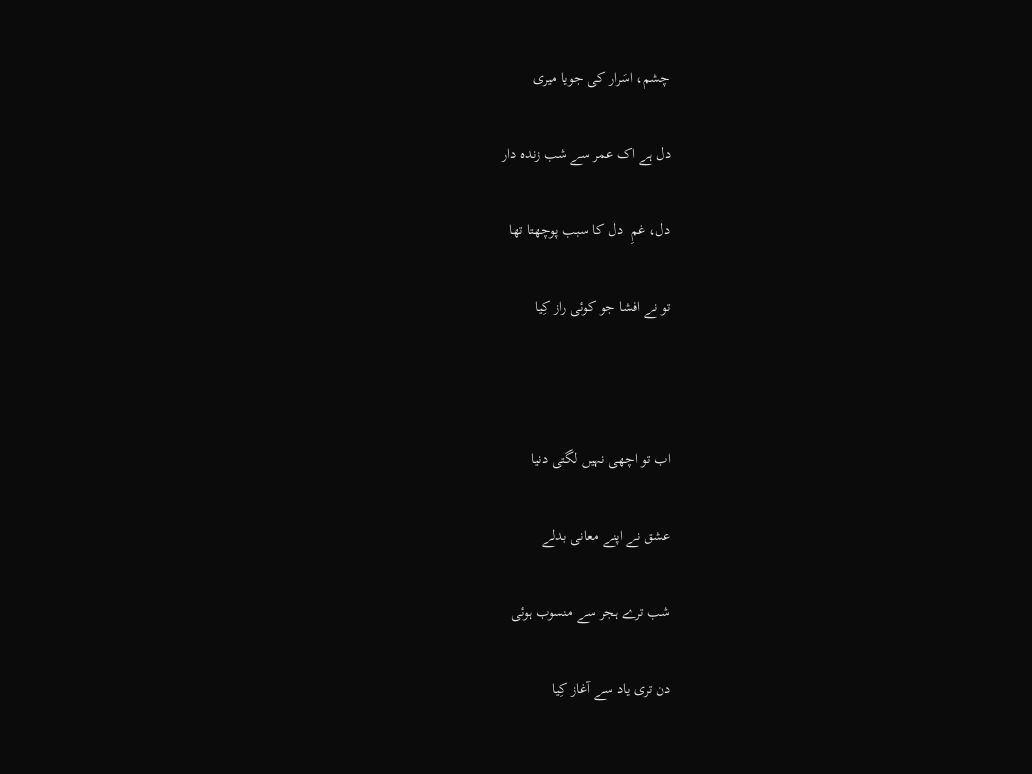چشم، اسَرار کی جویا میری

دل ہے اک عمر سے شب زندہ دار

دل، غمِ  دل کا سبب پوچھتا تھا

تو نے افشا جو کوئی راز کِیا



اب تو اچھی نہیں لگتی دنیا

عشق نے اپنے معانی بدلے

شب ترے ہجر سے منسوب ہوئی

دن تری یاد سے آغاز کِیا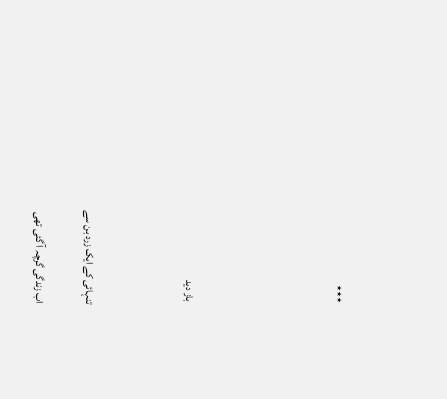٭٭٭





 باز دید



تنہائی کے ایک زرد بن سے

اب زندگی گرچہ آ گئی تھی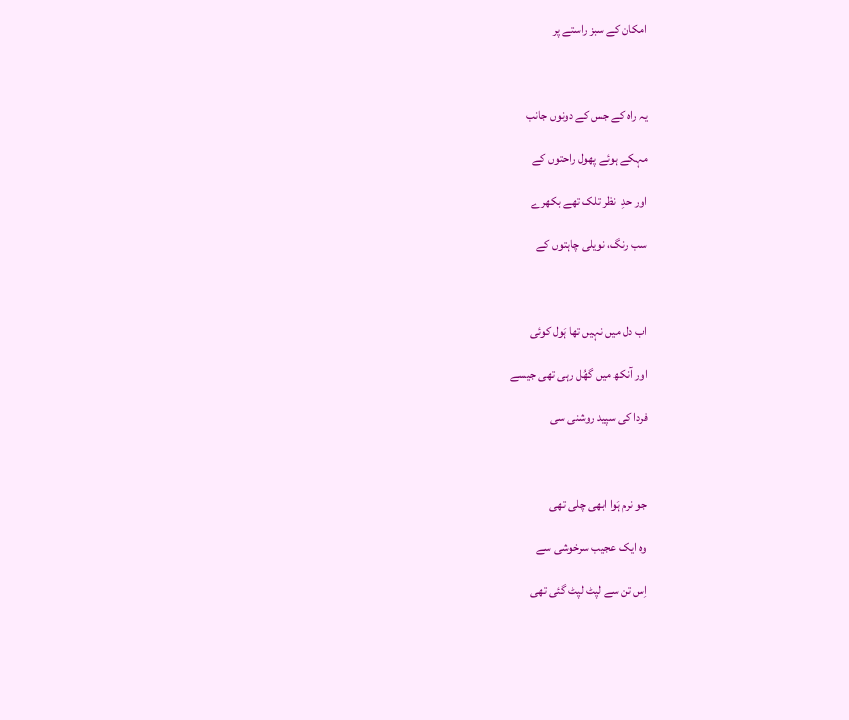امکان کے سبز راستے پر



یہ راہ کے جس کے دونوں جانب

مہکے ہوئے پھول راحتوں کے

اور حدِ  نظر تلک تھے بکھرے

سب رنگ، نویلی چاہتوں کے



اب دل میں نہیں تھا ہَول کوئی

اور آنکھ میں گھُل رہی تھی جیسے

فردا کی سپید روشنی سی



جو نرم ہَوا ابھی چلی تھی

وہ ایک عجیب سرخوشی سے

اِس تن سے لپٹ لپٹ گئی تھی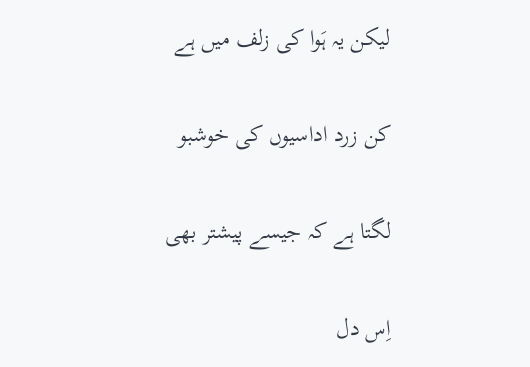لیکن یہ ہَوا کی زلف میں ہے

کن زرد اداسیوں کی خوشبو

لگتا ہے کہ جیسے پیشتر بھی

اِس دل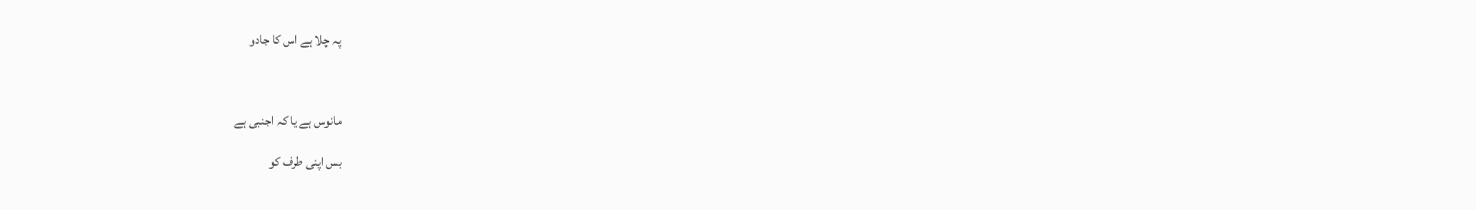پہ چلا ہے اس کا جادو



مانوس ہے یا کہ اجنبی ہے

بس اپنی طرف کو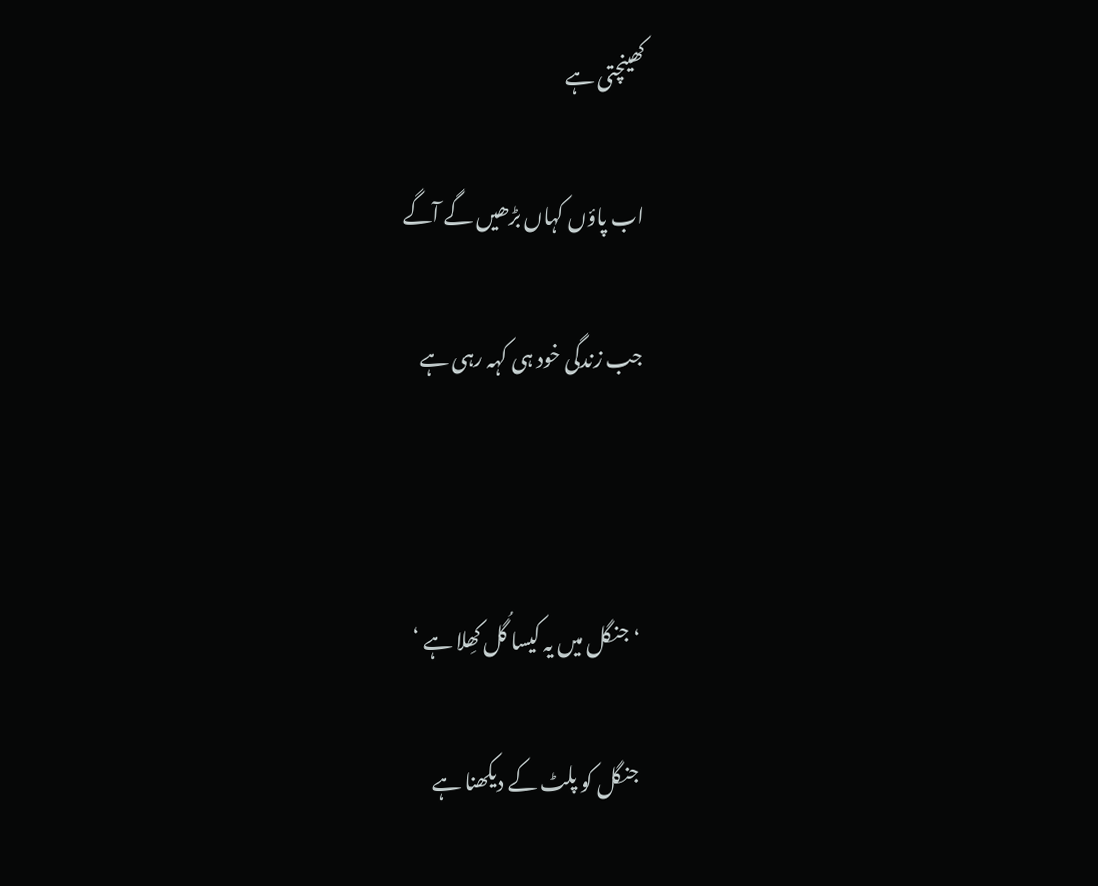کھینچتی ہے

اب پاؤں کہاں بڑھیں گے آگے

جب زندگی خود ہی کہہ رہی ہے



‘جنگل میں یہ کیسا گُل کھِلا ہے ‘

جنگل کو پلٹ کے دیکھنا ہے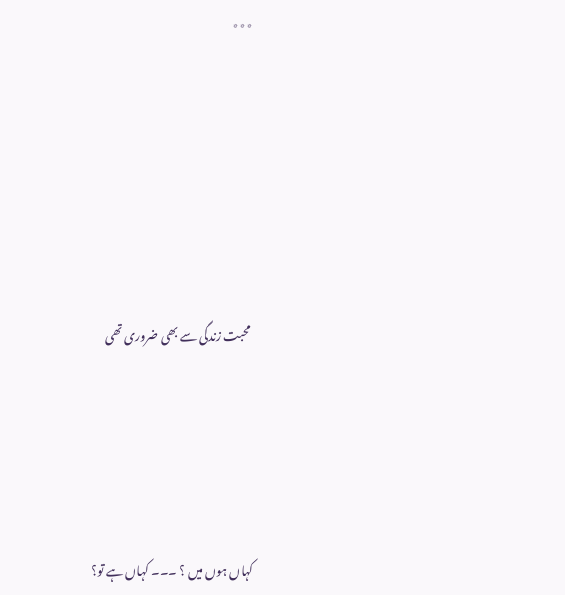٭٭٭







 محبت زندگی سے بھی ضروری تھی





کہاں ہوں میں ؟ ۔۔۔ کہاں ہے تو؟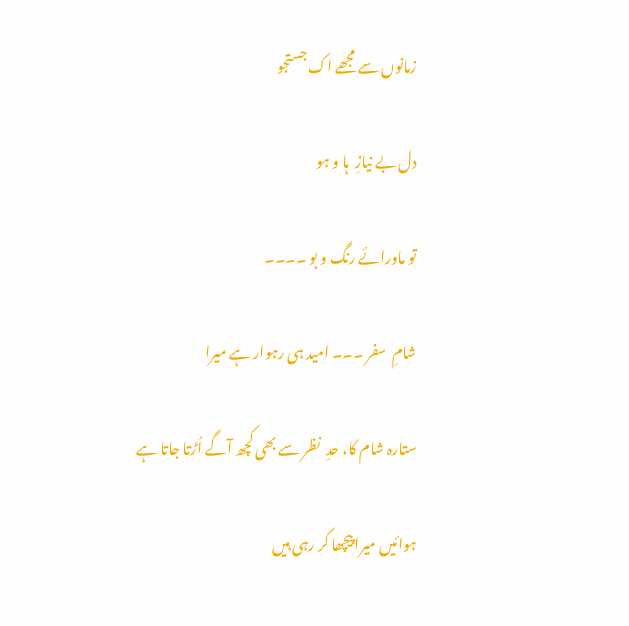زمانوں سے مجھے اک جستجو

دل بے نیازِ  ہا و ہو

تو ماورائے رنگ و بو ۔۔۔۔

شامِ  سفر ۔۔۔ امید ہی رہوار ہے میرا

ستارہ شام کا، حدِ  نظر سے بھی کچھ آگے اُڑتا جاتا ہے

ہوائیں میرا پیچھا کر رہی ہیں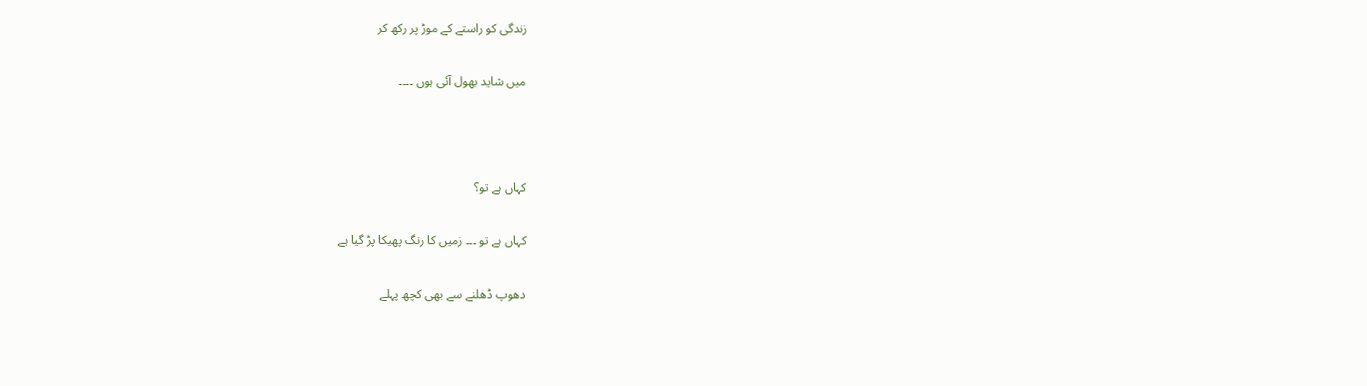زندگی کو راستے کے موڑ پر رکھ کر

میں شاید بھول آئی ہوں ۔۔۔۔



کہاں ہے تو؟

کہاں ہے تو ۔۔۔ زمیں کا رنگ پھیکا پڑ گیا ہے

دھوپ ڈھلنے سے بھی کچھ پہلے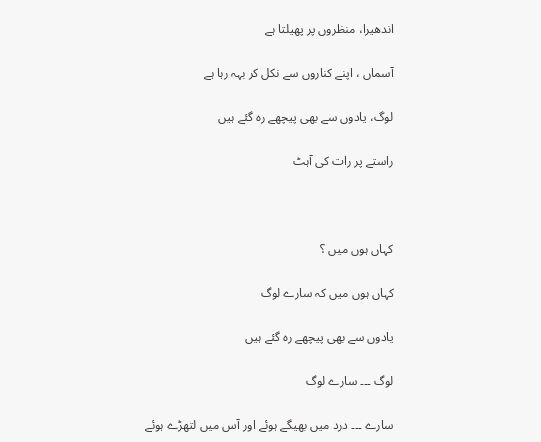اندھیرا، منظروں پر پھیلتا ہے

آسماں ، اپنے کناروں سے نکل کر بہہ رہا ہے

لوگ، یادوں سے بھی پیچھے رہ گئے ہیں

راستے پر رات کی آہٹ



کہاں ہوں میں ؟

کہاں ہوں میں کہ سارے لوگ

یادوں سے بھی پیچھے رہ گئے ہیں

لوگ ۔۔۔ سارے لوگ

سارے ۔۔۔ درد میں بھیگے ہوئے اور آس میں لتھڑے ہوئے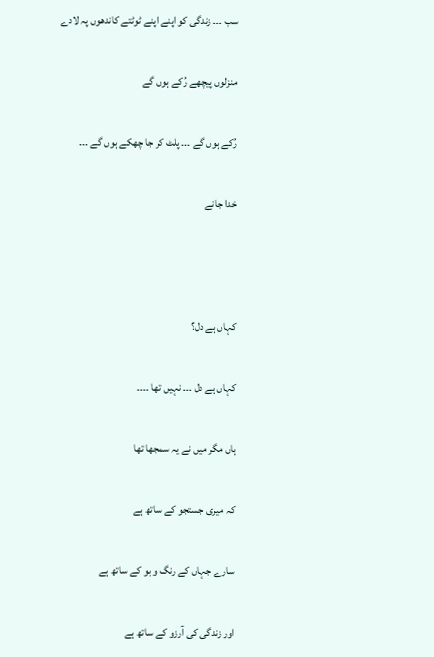سب ۔۔۔ زندگی کو اپنے اپنے ٹوٹتے کاندھوں پہ لادے

منزلوں پیچھے رُکے ہوں گے

رُکے ہوں گے ۔۔۔ پلٹ کر جا چھکے ہوں گے ۔۔۔

خدا جانے



کہاں ہے دل؟

کہاں ہے دل ۔۔۔ نہیں تھا ۔۔۔۔

ہاں مگر میں نے یہ سمجھا تھا

کہ میری جستجو کے ساتھ ہے

سارے جہاں کے رنگ و بو کے ساتھ ہے

اور زندگی کی آرزو کے ساتھ ہے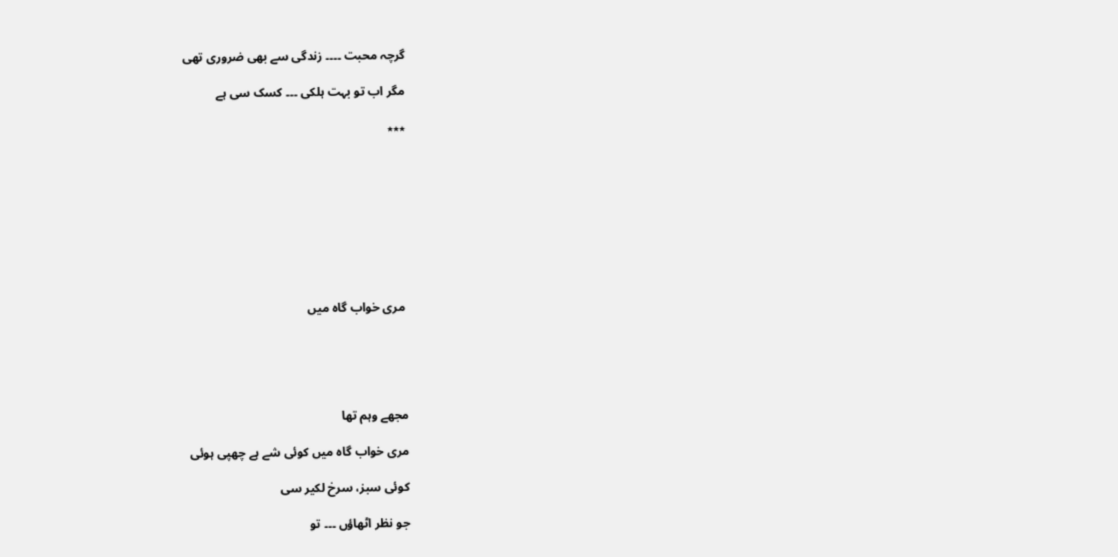گرچہ محبت ۔۔۔۔ زندگی سے بھی ضروری تھی

مگر اب تو بہت ہلکی ۔۔۔ کسک سی ہے

٭٭٭









 مری خواب گاہ میں





مجھے وہم تھا

مری خواب گاہ میں کوئی شے ہے چھپی ہوئی

کوئی سبز، سرخ لکیر سی

جو نظر اٹھاؤں ۔۔۔ تو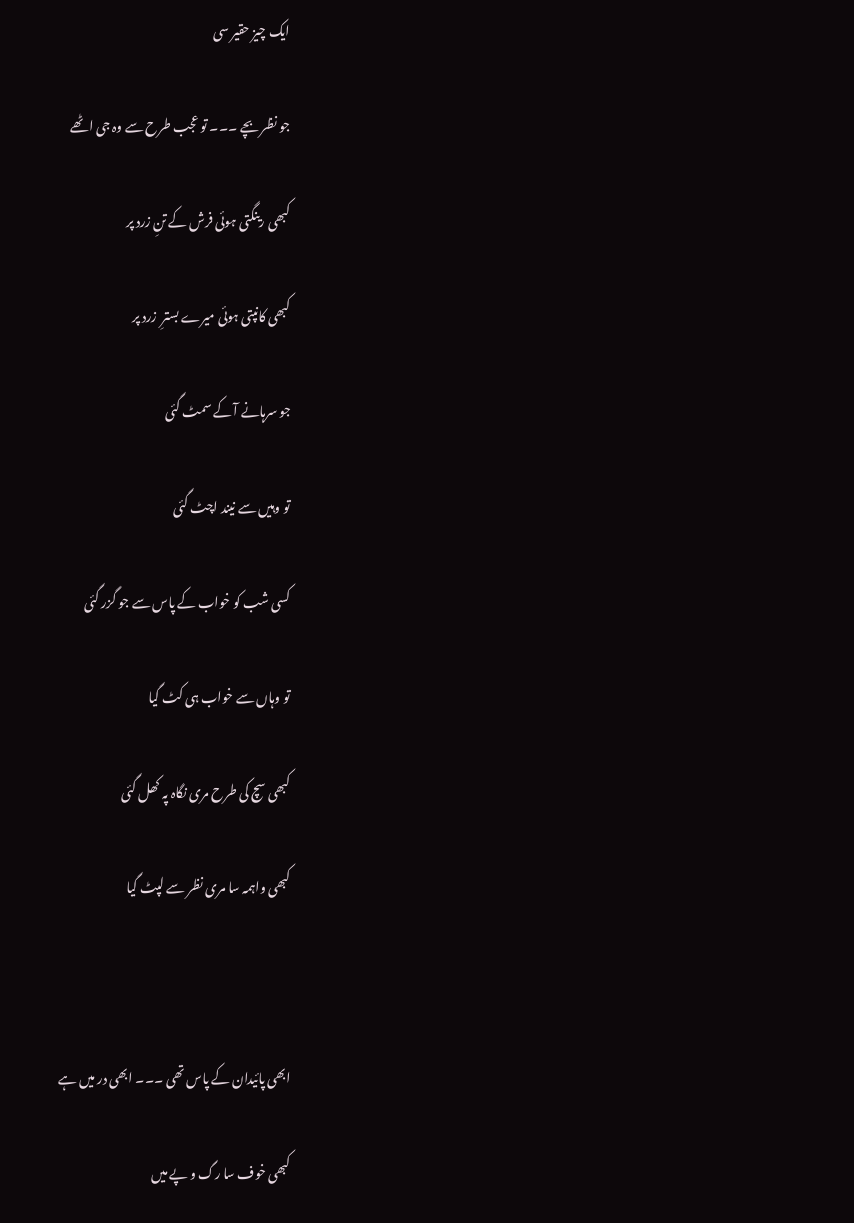ایک چیز حقیر سی

جو نظر بچے ۔۔۔ تو عجب طرح سے وہ جی اٹھے

کبھی رینگتی ہوئی فرش کے تنِ زرد پر

کبھی کانپتی ہوئی میرے بسترِ  زرد پر

جو سرہانے آ کے سمٹ گئی

تو وہیں سے نیند اچٹ گئی

کسی شب کو خواب کے پاس سے جو گزر گئی

تو وہاں سے خواب ہی کٹ گیا

کبھی سچ کی طرح مری نگاہ پہ کھل گئی

کبھی واہمہ سا مری نظر سے لپٹ گیا



ابھی پائیدان کے پاس تھی ۔۔۔ ابھی در میں ہے

کبھی خوف سا رگ و پے میں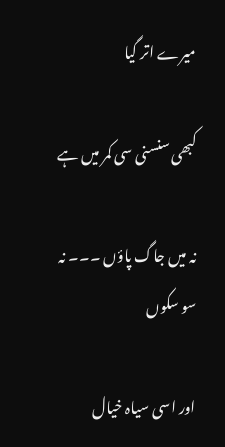میرے اتر گیا

کبھی سنسنی سی کمر میں ہے

نہ میں جاگ پاؤں ۔۔۔ نہ سو سکوں

اور اسی سیاہ خیال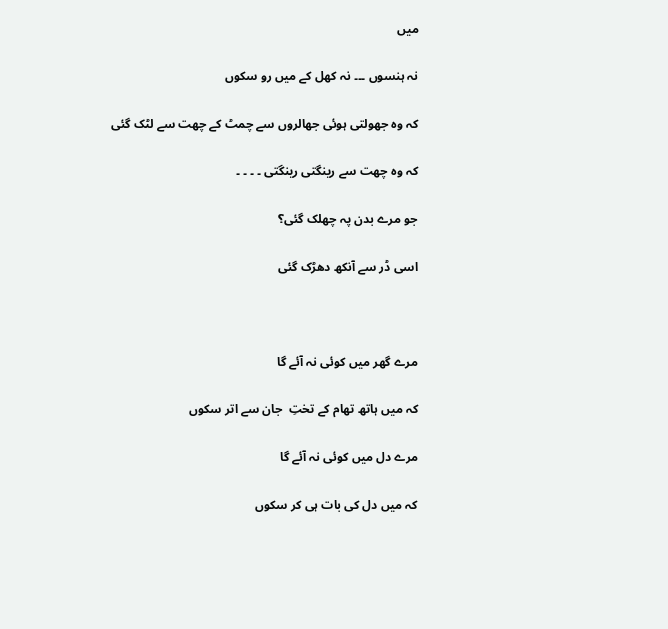میں

نہ ہنسوں ۔۔۔ نہ کھل کے میں رو سکوں

کہ وہ جھولتی ہوئی جھالروں سے چمٹ کے چھت سے لٹک گئی

کہ وہ چھت سے رینگتی رینگتی ۔ ۔ ۔ ۔

جو مرے بدن پہ چھلک گئی؟

اسی ڈر سے آنکھ دھڑک گئی



مرے گھر میں کوئی نہ آئے گا

کہ میں ہاتھ تھام کے تختِ  جان سے اتر سکوں

مرے دل میں کوئی نہ آئے گا

کہ میں دل کی بات ہی کر سکوں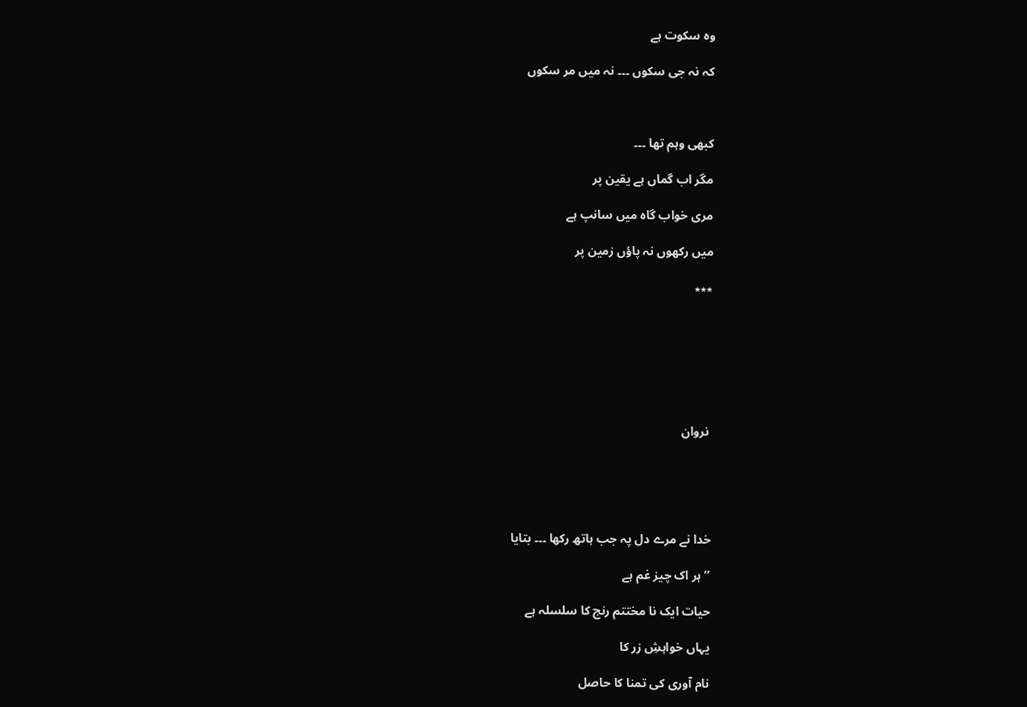وہ سکوت ہے

کہ نہ جی سکوں ۔۔۔ نہ میں مر سکوں



کبھی وہم تھا ۔۔۔

مگر اب گماں ہے یقین پر

مری خواب گاہ میں سانپ ہے

میں رکھوں نہ پاؤں زمین پر

٭٭٭







 نروان





خدا نے مرے دل پہ جب ہاتھ رکھا ۔۔۔ بتایا

’’ہر اک چیز غم ہے

حیات ایک نا مختتم رنج کا سلسلہ ہے

یہاں خواہشِ زر کا

نام آوری کی تمنا کا حاصل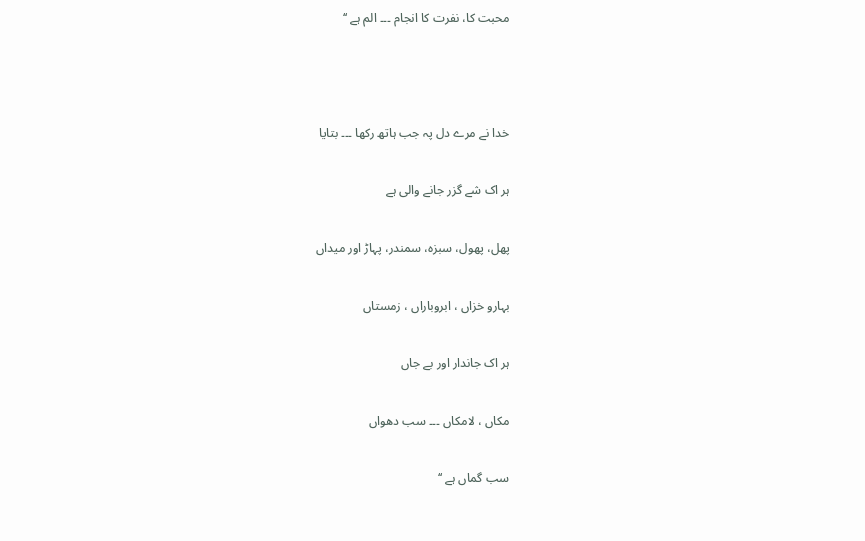محبت کا، نفرت کا انجام ۔۔۔ الم ہے ‘‘



خدا نے مرے دل پہ جب ہاتھ رکھا ۔۔۔ بتایا

ہر اک شے گزر جانے والی ہے

پھل، پھول، سبزہ، سمندر، پہاڑ اور میداں

بہارو خزاں ، ابروباراں ، زمستاں

ہر اک جاندار اور بے جاں

مکاں ، لامکاں ۔۔۔ سب دھواں

سب گماں ہے ‘‘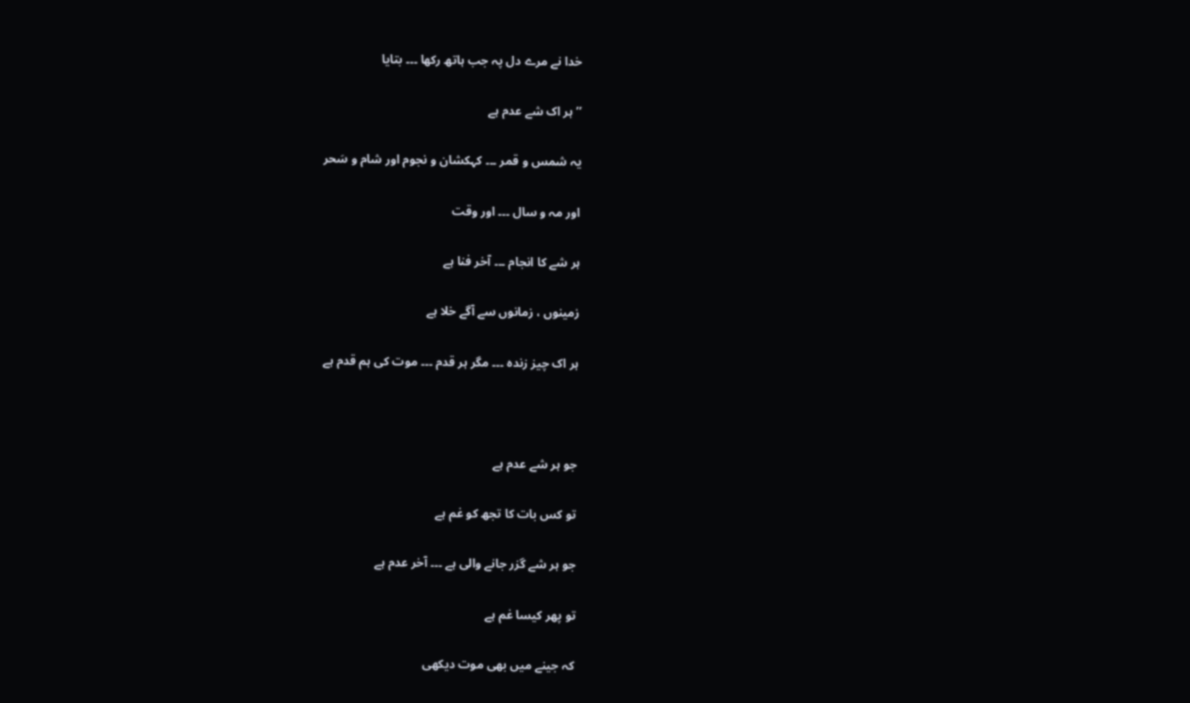خدا نے مرے دل پہ جب ہاتھ رکھا ۔۔۔ بتایا

’’ہر اک شے عدم ہے

یہ شمس و قمر ۔۔۔ کہکشان و نجوم اور شام و سَحر

اور مہ و سال ۔۔۔ اور وقت

ہر شے کا انجام ۔۔۔ آخر فنا ہے

زمینوں ، زمانوں سے آگے خلا ہے

ہر اک چیز زندہ ۔۔۔ مگر ہر قدم ۔۔۔ موت کی ہم قدم ہے



جو ہر شے عدم ہے

تو کس بات کا تجھ کو غم ہے

جو ہر شے گزر جانے والی ہے ۔۔۔ آخر عدم ہے

تو پھر کیسا غم ہے

کہ جینے میں بھی موت دیکھی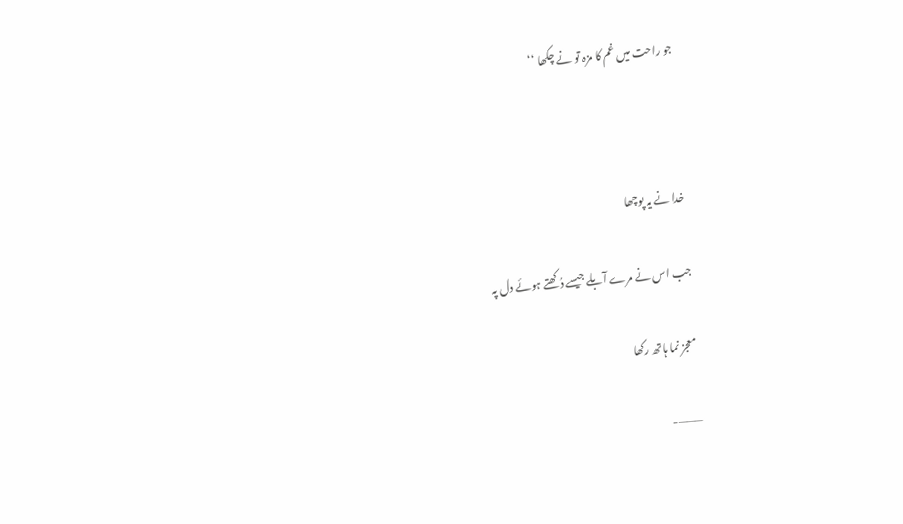جو راحت میں غم کا مزہ تو نے چکھا ‘‘



خدا نے یہ پوچھا

جب اس نے مرے آبلے جیسے دُکھتے ہوئے دل پہ

معجز نما ہاتھ رکھا

———-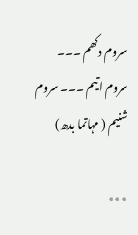سروم دکھم ۔۔۔ سروم اتیم ۔۔۔ سروم شنیم ( مہاتما بدھ)

٭٭٭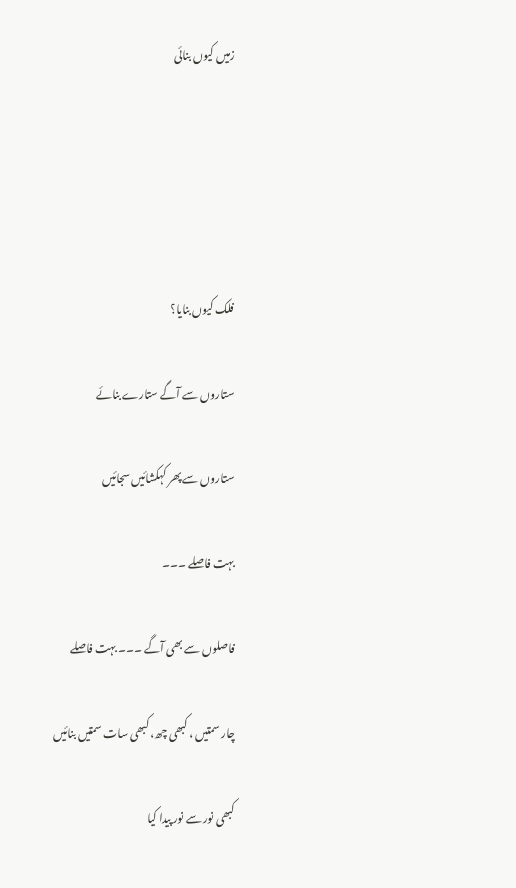زمیں کیوں بنائی





فلک کیوں بنایا؟

ستاروں سے آگے ستارے بنائے

ستاروں سے پھر کہکشائیں سجائیں

بہت فاصلے ۔۔۔

فاصلوں سے بھی آگے ۔۔۔ بہت فاصلے

چار سمتیں ، کبھی چھ، کبھی سات سمتیں بنائیں

کبھی نور سے نور پیدا کیا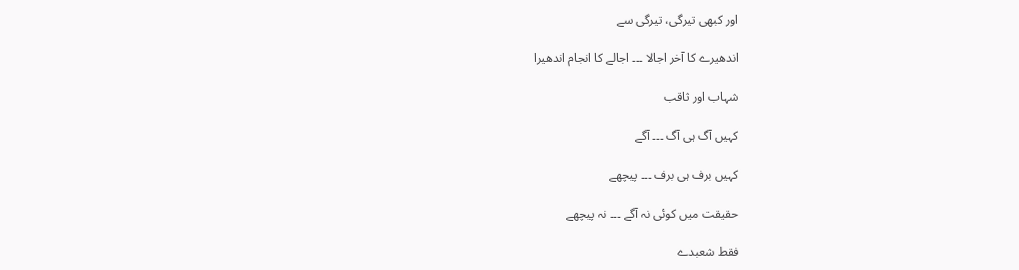اور کبھی تیرگی، تیرگی سے

اندھیرے کا آخر اجالا ۔۔۔ اجالے کا انجام اندھیرا

شہاب اور ثاقب

کہیں آگ ہی آگ ۔۔۔ آگے

کہیں برف ہی برف ۔۔۔ پیچھے

حقیقت میں کوئی نہ آگے ۔۔۔ نہ پیچھے

فقط شعبدے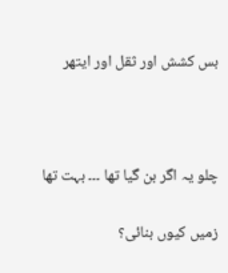بس کشش اور ثقل اور ایتھر



چلو یہ اگر بن گیا تھا ۔۔۔ بہت تھا

زمیں کیوں بنائی؟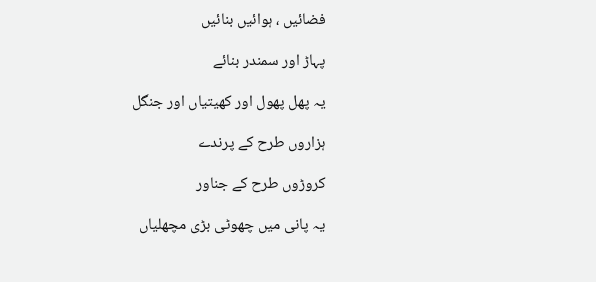فضائیں ، ہوائیں بنائیں

پہاڑ اور سمندر بنائے

یہ پھل پھول اور کھیتیاں اور جنگل

ہزاروں طرح کے پرندے

کروڑوں طرح کے جناور

یہ پانی میں چھوٹی بڑی مچھلیاں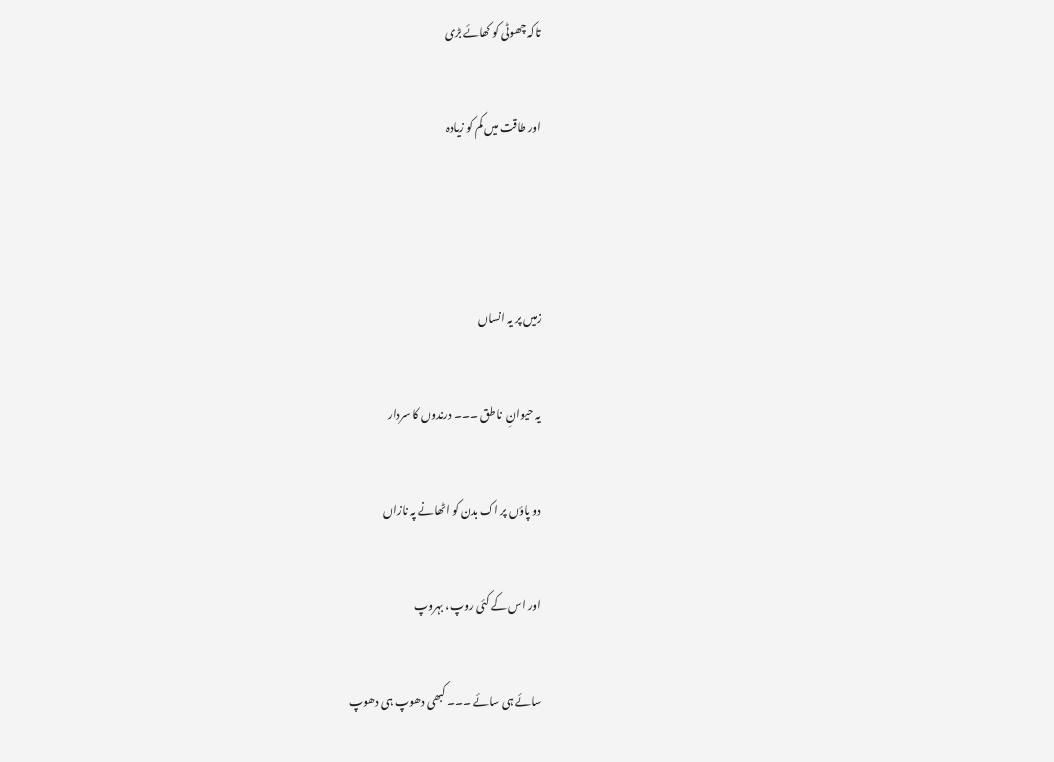تاکہ چھوٹی کو کھائے بڑی

اور طاقت میں کم کو زیادہ



زمیں پر یہ انساں

یہ حیوانِ  ناطق ۔۔۔ درندوں کا سردار

دو پاؤں پر اک بدن کو اٹھانے پہ نازاں

اور اس کے کئی روپ، بہروپ

سائے ہی سائے ۔۔۔ کبھی دھوپ ہی دھوپ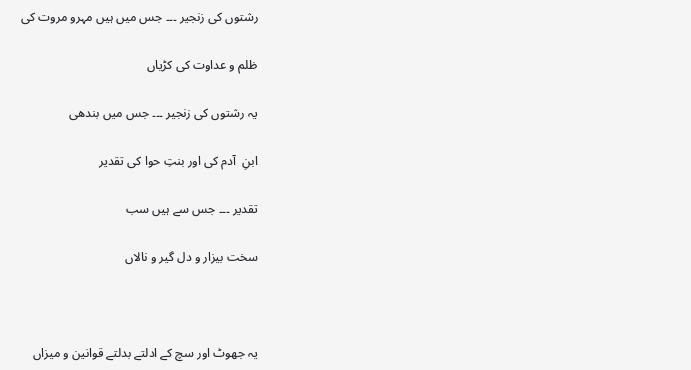رشتوں کی زنجیر ۔۔۔ جس میں ہیں مہرو مروت کی

ظلم و عداوت کی کڑیاں

یہ رشتوں کی زنجیر ۔۔۔ جس میں بندھی

ابنِ  آدم کی اور بنتِ حوا کی تقدیر

تقدیر ۔۔۔ جس سے ہیں سب

سخت بیزار و دل گیر و نالاں



یہ جھوٹ اور سچ کے ادلتے بدلتے قوانین و میزاں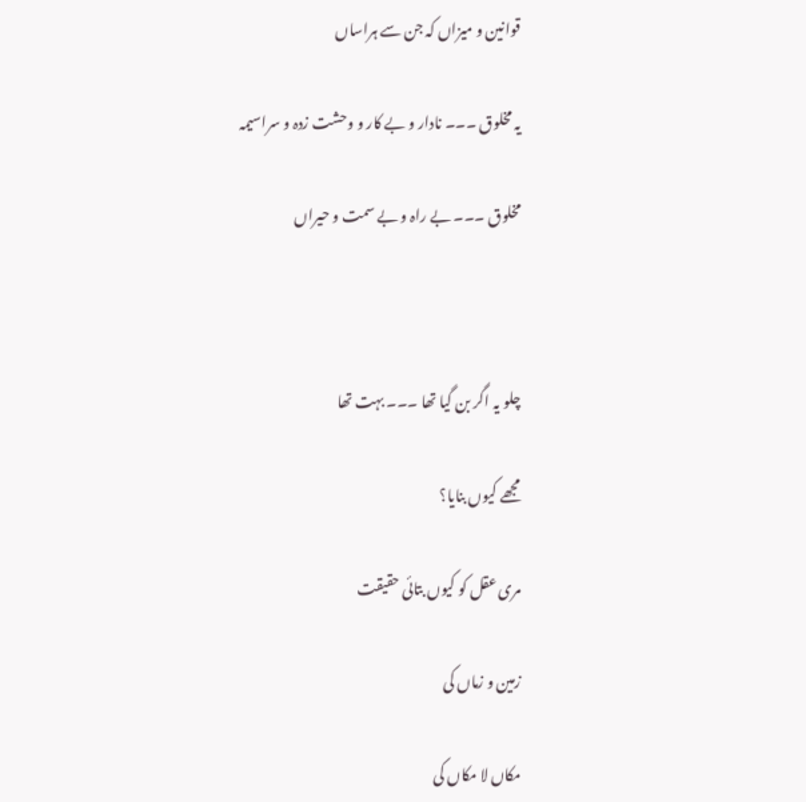قوانین و میزاں کہ جن سے ہراساں

یہ مخلوق ۔۔۔ نادار و بے کار و وحشت زدہ و سراسیمہ

مخلوق ۔۔۔ بے راہ و بے سمت و حیراں



چلو یہ اگر بن گیا تھا ۔۔۔ بہت تھا

مجھے کیوں بنایا؟

مری عقل کو کیوں بتائی حقیقت

زمین و زماں کی

مکاں لا مکاں کی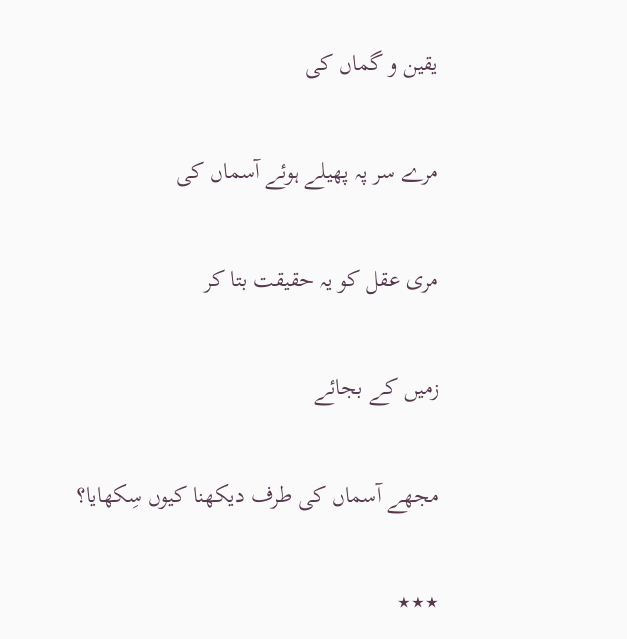یقین و گماں کی

مرے سر پہ پھیلے ہوئے آسماں کی

مری عقل کو یہ حقیقت بتا کر

زمیں کے بجائے

مجھے آسماں کی طرف دیکھنا کیوں سِکھایا؟

٭٭٭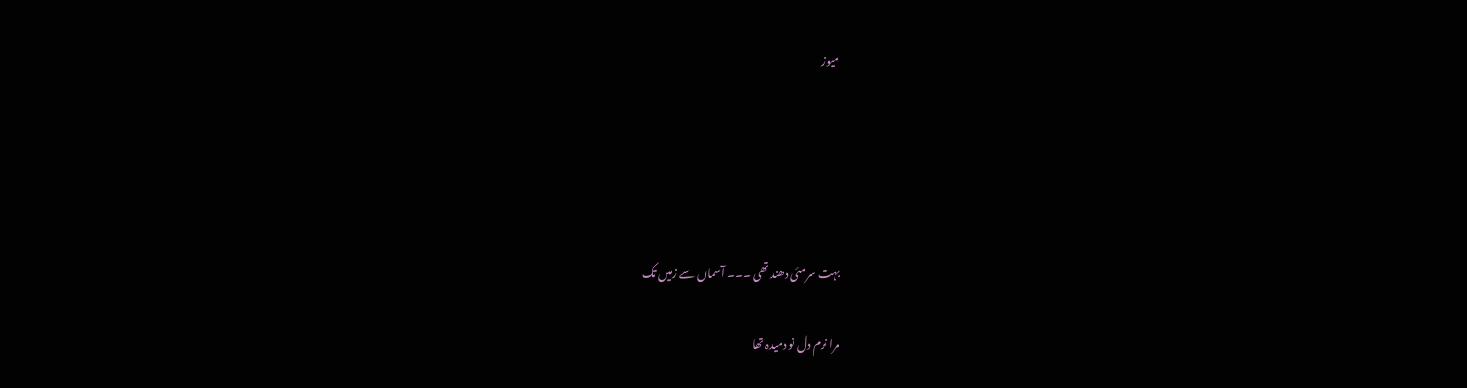میوز





بہت سرمئی دھند تھی ۔۔۔ آسماں سے زمیں تک

مرا نرم دل نو دمیدہ تھا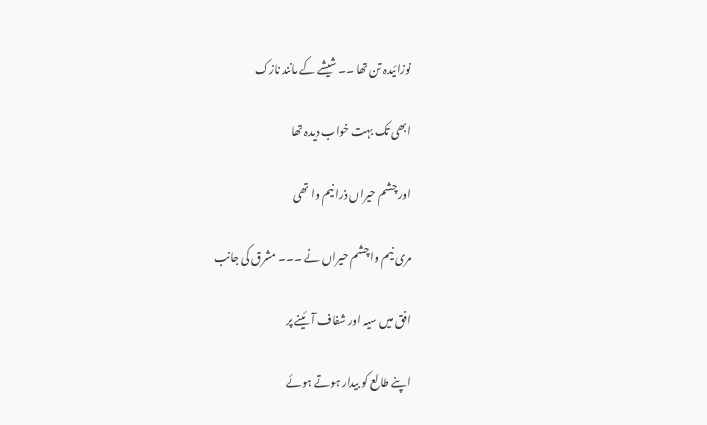نوزائیدہ تن تھا ۔۔ شیشے کے مانند نازک

ابھی تک بہت خواب دیدہ تھا

اور چشم حیراں ذرا نیم وا تھی

مری نیم وا چشم حیراں نے ۔۔۔ مشرق کی جانب

افق میں سیہ اور شفاف آئینے پر

اپنے طالع کو بیدار ہوتے ہوئے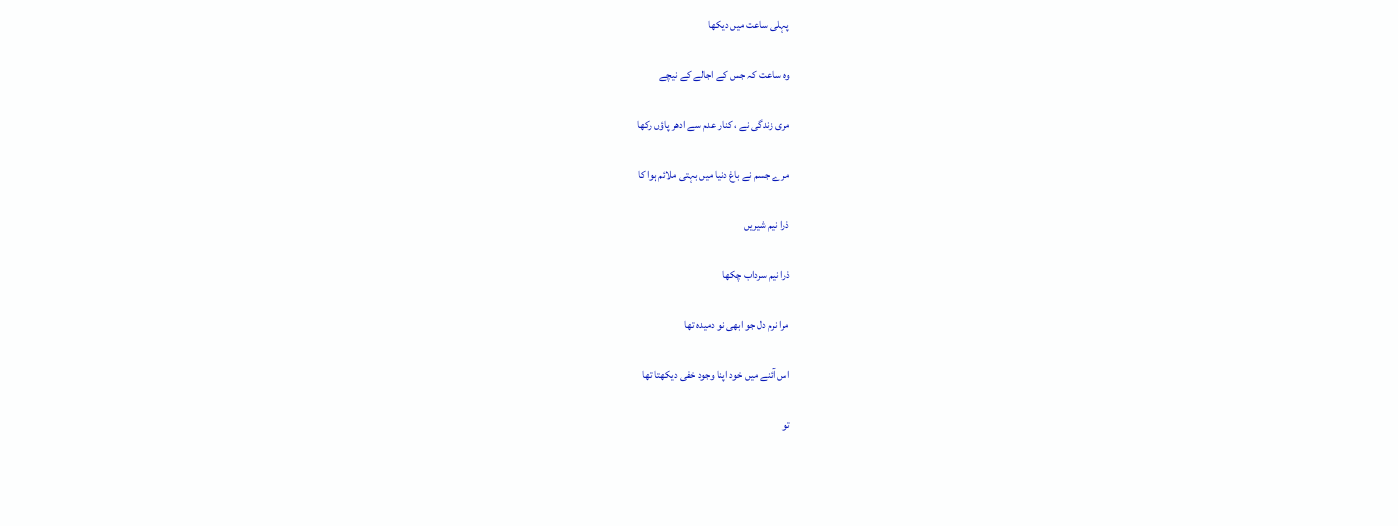پہلی ساعت میں دیکھا

وہ ساعت کہ جس کے اجالے کے نیچے

مری زندگی نے ، کنار عدم سے ادھر پاؤں رکھا

مرے جسم نے باغ دنیا میں بہتی ملائم ہوا کا

ذرا نیم شیریں

ذرا نیم سرداب چکھا

مرا نرم دل جو ابھی نو دمیدہ تھا

اس آئنے میں خود اپنا وجود خفی دیکھتا تھا

تو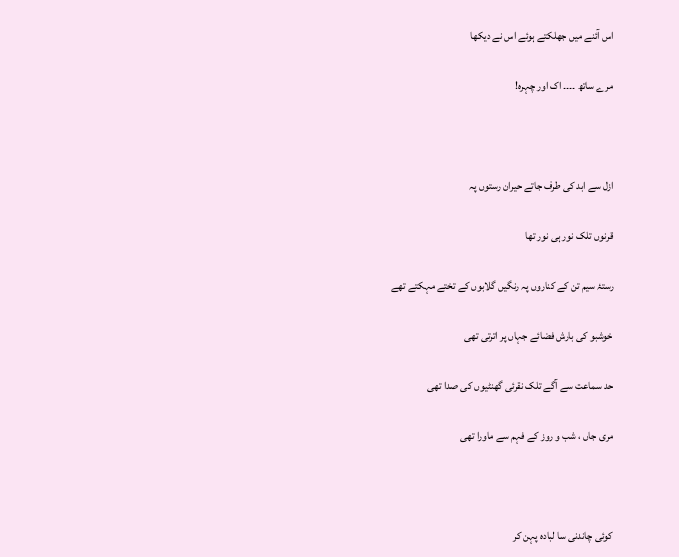اس آئنے میں جھلکتے ہوئے اس نے دیکھا

مرے ساتھ ۔۔۔۔ اک اور چہرہ!



ازل سے ابد کی طرف جاتے حیران رستوں پہ

قرنوں تلک نور ہی نور تھا

رستۂ سیم تن کے کناروں پہ رنگیں گلابوں کے تختے مہکتے تھے

خوشبو کی بارش فضائے جہاں پر اترتی تھی

حد سماعت سے آگے تلک نقرئی گھنٹیوں کی صدا تھی

مری جاں ، شب و روز کے فہم سے ماورا تھی



کوئی چاندنی سا لبادہ پہن کر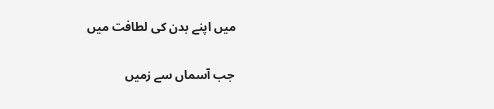میں اپنے بدن کی لطافت میں

جب آسماں سے زمیں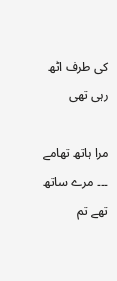کی طرف اٹھ رہی تھی

مرا ہاتھ تھامے ۔۔۔ مرے ساتھ تھے تم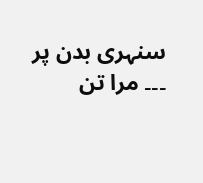سنہری بدن پر ۔۔۔ مرا تن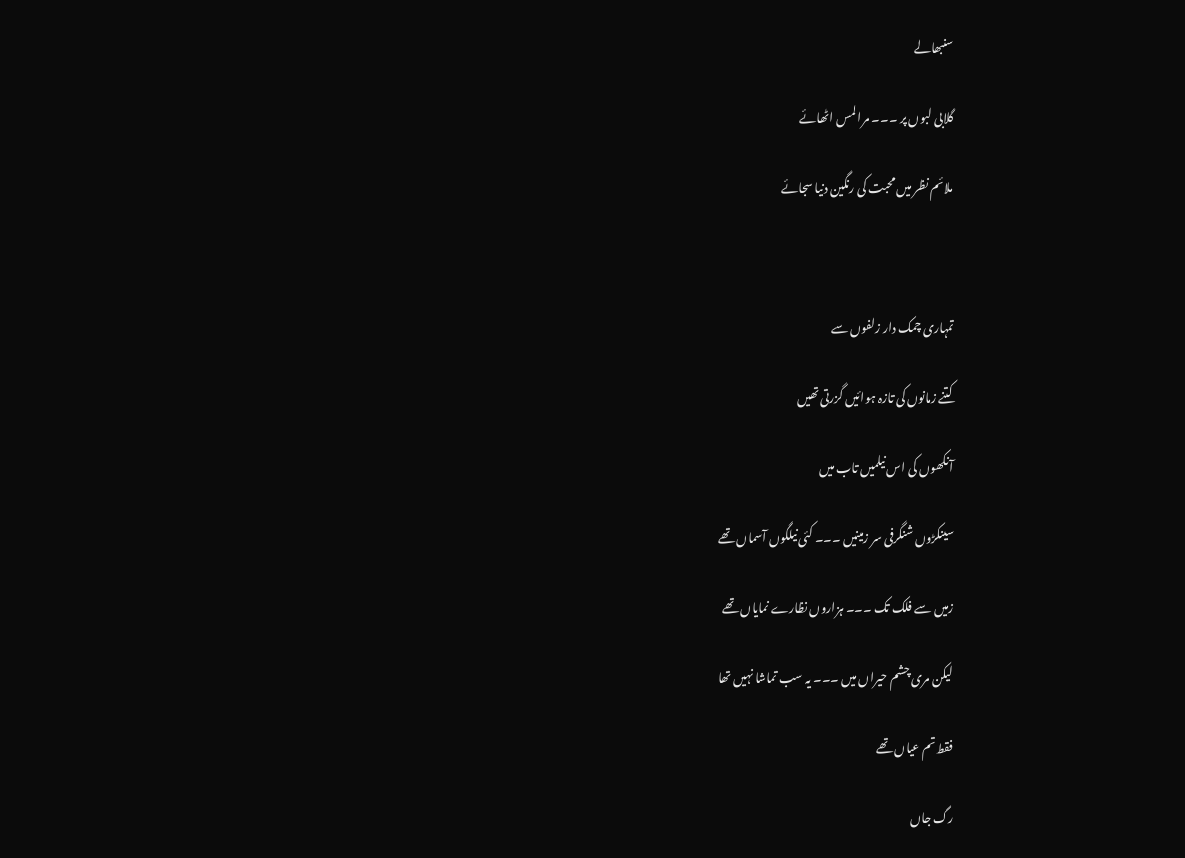سنبھالے

گلابی لبوں پر ۔۔۔ مرا لمس اٹھائے

ملائم نظر میں محبت کی رنگین دنیا سجائے



تمہاری چمک دار زلفوں سے

کتنے زمانوں کی تازہ ہوائیں گزرتی تھیں

آنکھوں کی اس نیلمیں تاب میں

سینکڑوں شنگرفی سر زمینیں ۔۔۔ کئی نیلگوں آسماں تھے

زمیں سے فلک تک ۔۔۔ ہزاروں نظارے نمایاں تھے

لیکن مری چشم حیراں میں ۔۔۔ یہ سب تماشا نہیں تھا

فقط تم عیاں تھے

رگ جاں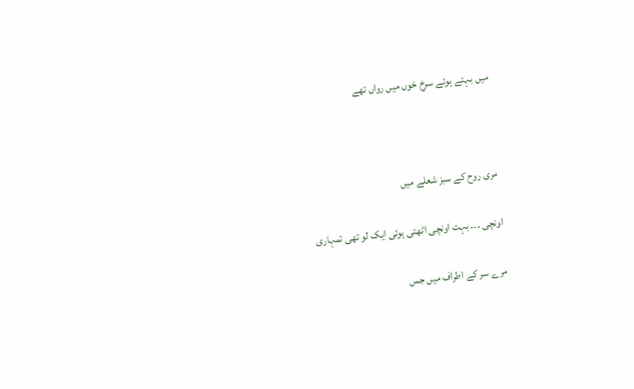میں بہتے ہوئے سرخ خوں میں رواں تھے



مری روح کے سبز شعلے میں

اونچی ۔۔۔ بہت اونچی اٹھتی ہوئی ایک لو تھی تمہاری

مرے سر کے اطراف میں جس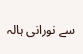سے نورانی ہالہ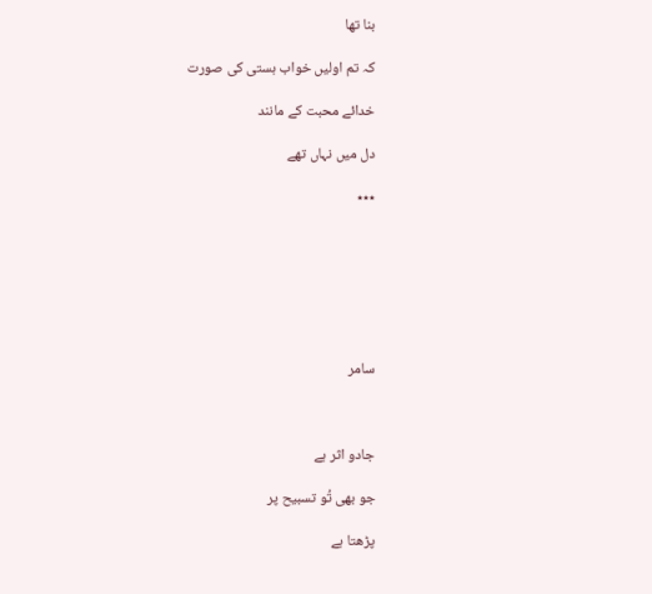بنا تھا

کہ تم اولیں خواب ہستی کی صورت

خدائے محبت کے مانند

دل میں نہاں تھے

٭٭٭







سامر



جادو اثر ہے

جو بھی تُو تسبیح پر

پڑھتا ہے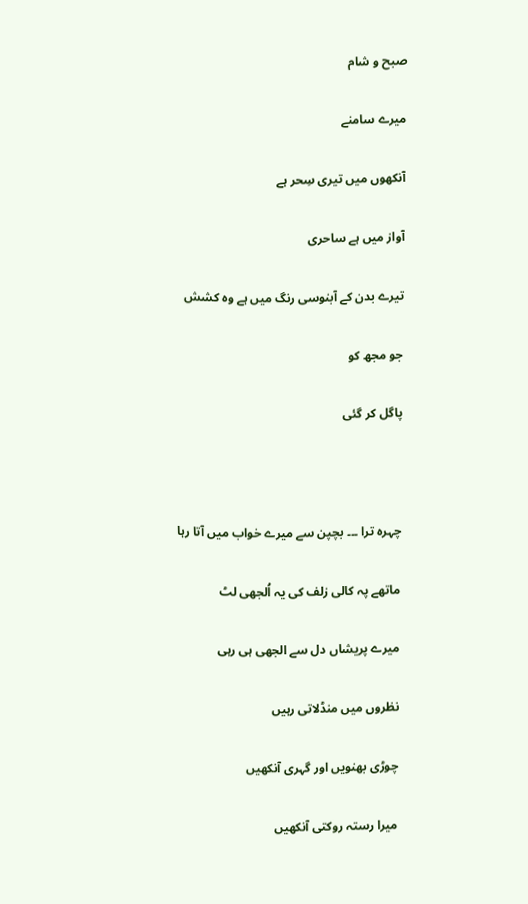صبح و شام

میرے سامنے

آنکھوں میں تیری سِحر ہے

آواز میں ہے ساحری

تیرے بدن کے آبنوسی رنگ میں ہے وہ کشش

جو مجھ کو

پاگل کر گئی



چہرہ ترا ۔۔۔ بچپن سے میرے خواب میں آتا رہا

ماتھے پہ کالی زلف کی یہ اُلجھی لٹ

میرے پریشاں دل سے الجھی ہی رہی

نظروں میں منڈلاتی رہیں

چوڑی بھنویں اور گہری آنکھیں

میرا رستہ روکتی آنکھیں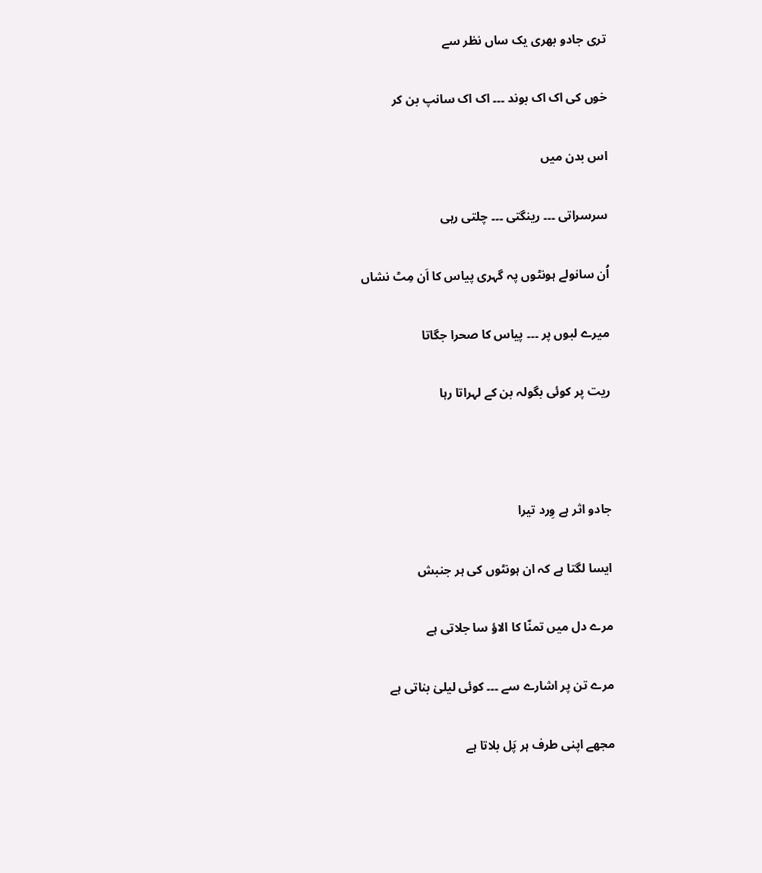تری جادو بھری یک ساں نظر سے

خوں کی اک اک بوند ۔۔۔ اک اک سانپ بن کر

اس بدن میں

سرسراتی ۔۔۔ رینگتی ۔۔۔ چلتی رہی

اُن سانولے ہونٹوں پہ گہری پیاس کا اَن مِٹ نشاں

میرے لبوں پر ۔۔۔ پیاس کا صحرا جگاتا

ریت پر کوئی بگولہ بن کے لہراتا رہا



جادو اثر ہے وِرد تیرا

ایسا لگتا ہے کہ ان ہونٹوں کی ہر جنبش

مرے دل میں تمنّا کا الاؤ سا جلاتی ہے

مرے تن پر اشارے سے ۔۔۔ کوئی لیلیٰ بناتی ہے

مجھے اپنی طرف ہر پَل بلاتا ہے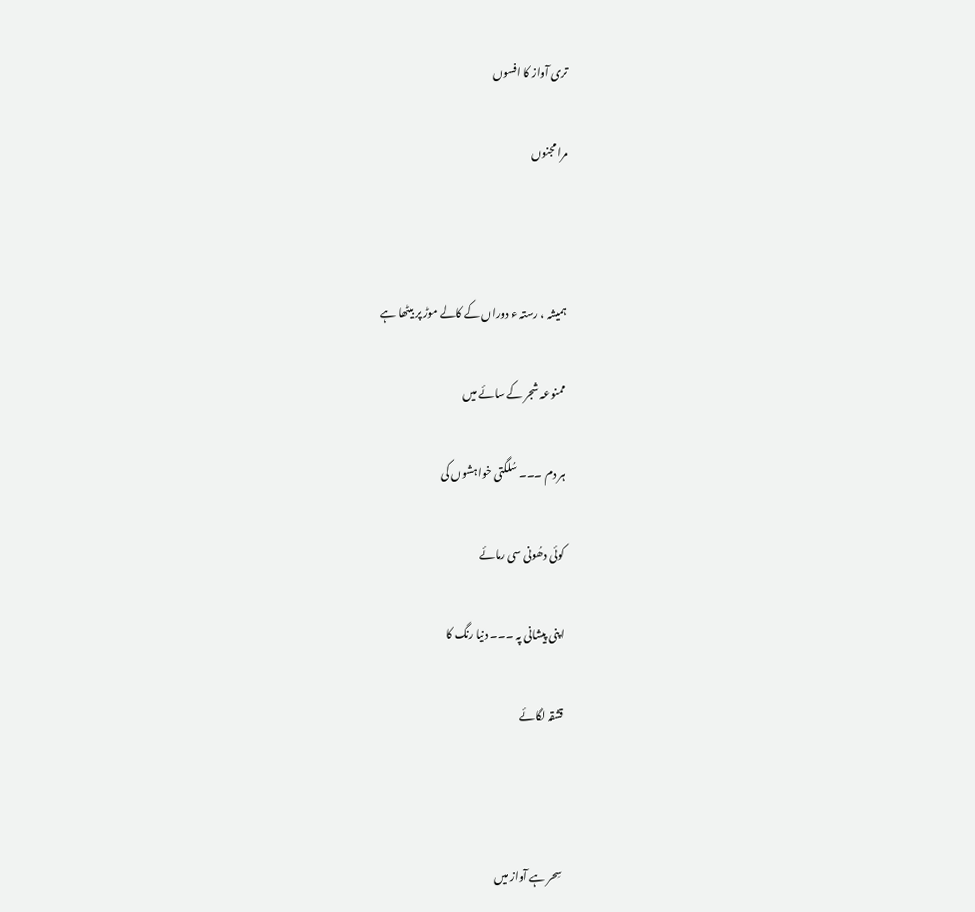تری آواز کا افسوں

مرا مجنوں



ہمیشہ ، رستہ ء دوراں کے کالے موڑ پر بیٹھا ہے

ممنوعہ شجر کے سائے میں

ہر دم ۔۔۔ سُلگتی خواہشوں کی

کوئی دھُونی سی رمائے

اپنی پیشانی پہ ۔۔۔ دنیا رنگ کا

قشقہ لگائے



سِحر ہے آواز میں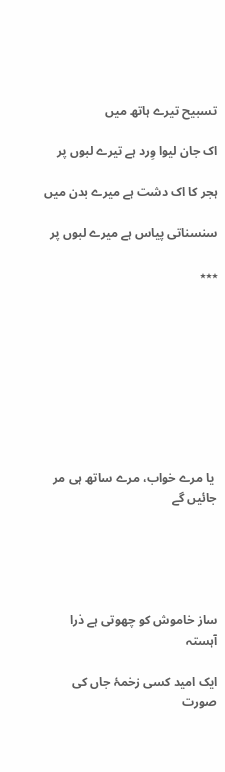تسبیح تیرے ہاتھ میں

اک جان لیوا وِرد ہے تیرے لبوں پر

ہجر کا اک دشت ہے میرے بدن میں

سنسناتی پیاس ہے میرے لبوں پر

٭٭٭









 یا مرے خواب، مرے ساتھ ہی مر جائیں گے





ساز خاموش کو چھوتی ہے ذرا آہستہ

ایک امید کسی زخمۂ جاں کی صورت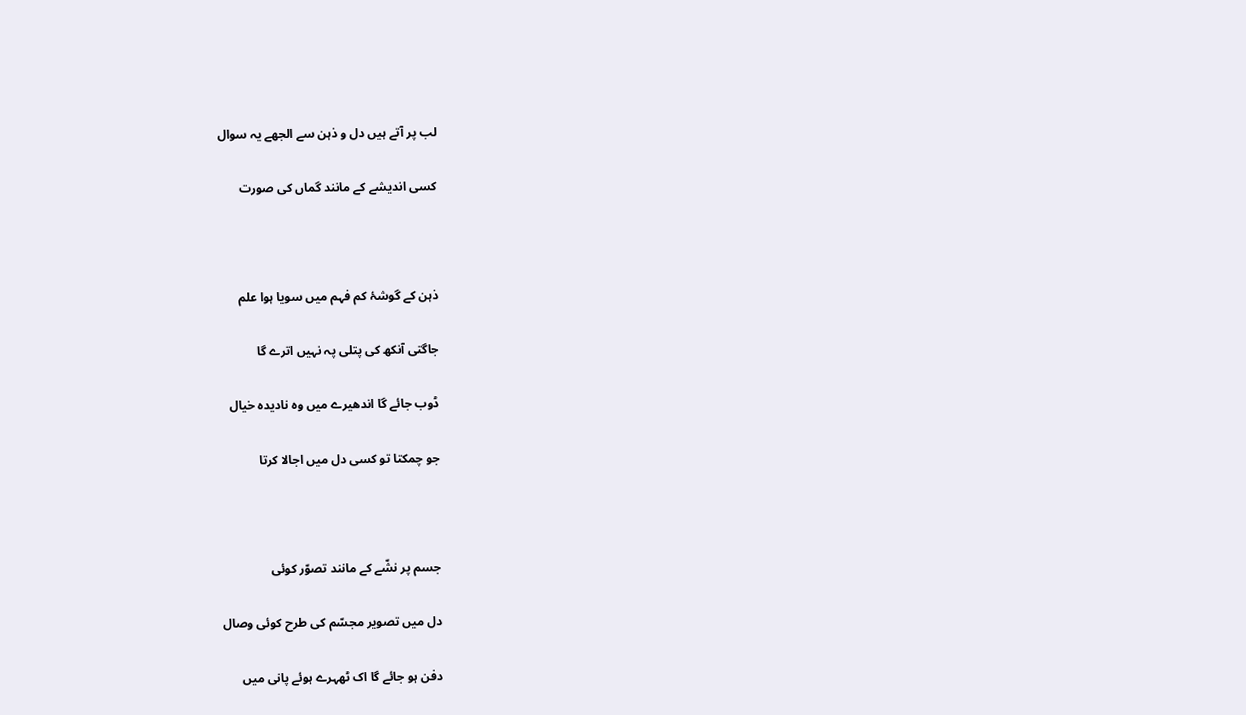لب پر آتے ہیں دل و ذہن سے الجھے یہ سوال

کسی اندیشے کے مانند گماں کی صورت



ذہن کے گوشۂ کم فہم میں سویا ہوا علم

جاگتی آنکھ کی پتلی پہ نہیں اترے گا

ڈوب جائے گا اندھیرے میں وہ نادیدہ خیال

جو چمکتا تو کسی دل میں اجالا کرتا



جسم پر نشّے کے مانند تصوّر کوئی

دل میں تصویر مجسّم کی طرح کوئی وصال

دفن ہو جائے گا اک ٹھہرے ہوئے پانی میں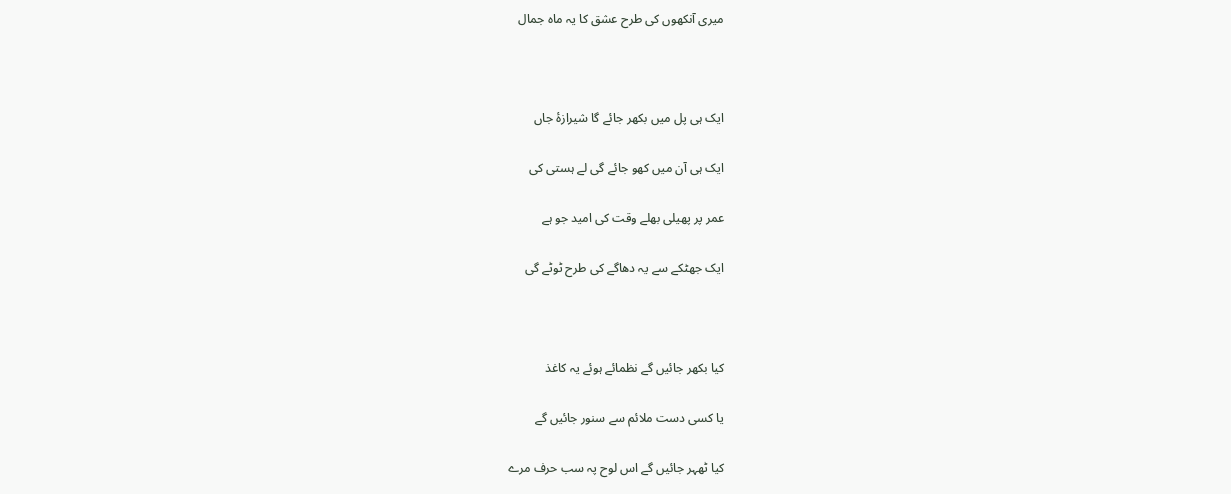میری آنکھوں کی طرح عشق کا یہ ماہ جمال



ایک ہی پل میں بکھر جائے گا شیرازۂ جاں

ایک ہی آن میں کھو جائے گی لے ہستی کی

عمر پر پھیلی بھلے وقت کی امید جو ہے

ایک جھٹکے سے یہ دھاگے کی طرح ٹوٹے گی



کیا بکھر جائیں گے نظمائے ہوئے یہ کاغذ

یا کسی دست ملائم سے سنور جائیں گے

کیا ٹھہر جائیں گے اس لوح پہ سب حرف مرے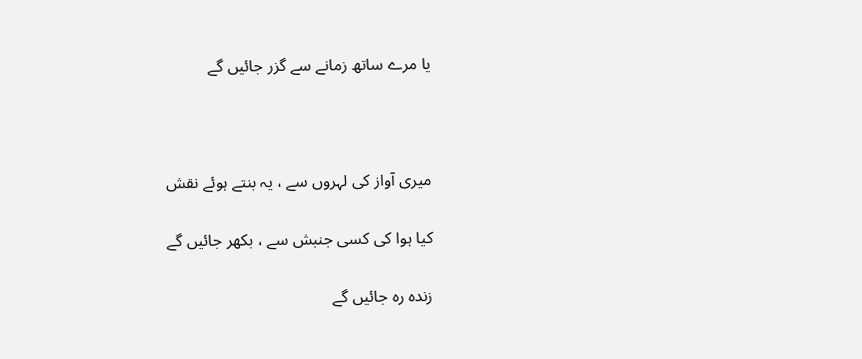یا مرے ساتھ زمانے سے گزر جائیں گے



میری آواز کی لہروں سے ، یہ بنتے ہوئے نقش

کیا ہوا کی کسی جنبش سے ، بکھر جائیں گے

زندہ رہ جائیں گے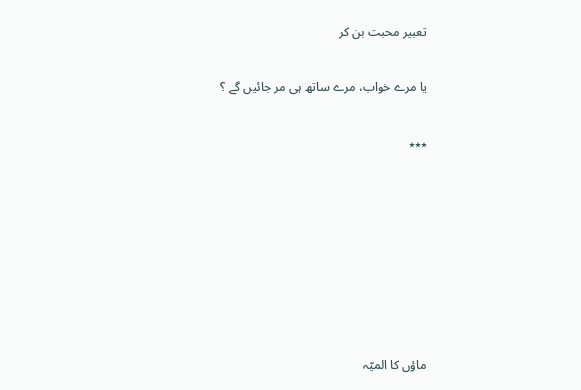تعبیر محبت بن کر

یا مرے خواب، مرے ساتھ ہی مر جائیں گے ؟

٭٭٭







ماؤں کا المیّہ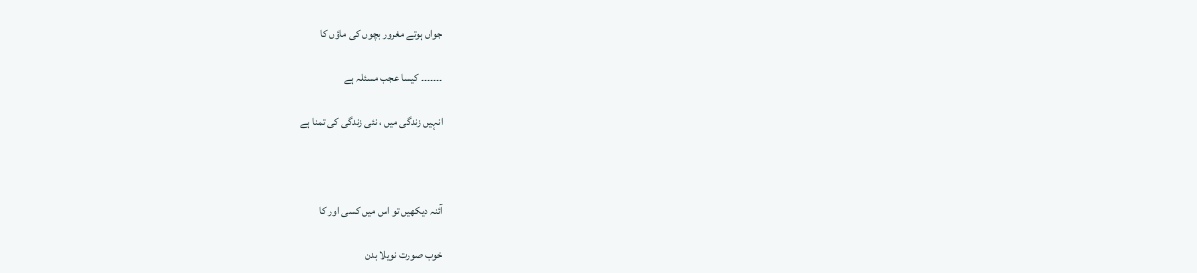جواں ہوتے مغرور بچوں کی ماؤں کا

۔۔۔۔۔۔۔ کیسا عجب مسئلہ ہے

انہیں زندگی میں ، نئی زندگی کی تمنا ہے



آئنہ دیکھیں تو اس میں کسی اور کا

خوب صورت نویلا بدن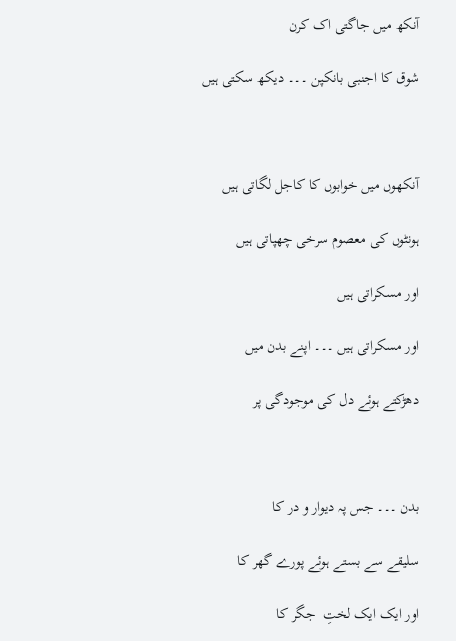آنکھ میں جاگتی اک کرن

شوق کا اجنبی بانکپن ۔۔۔ دیکھ سکتی ہیں



آنکھوں میں خوابوں کا کاجل لگاتی ہیں

ہونٹوں کی معصوم سرخی چھپاتی ہیں

اور مسکراتی ہیں

اور مسکراتی ہیں ۔۔۔ اپنے بدن میں

دھڑکتے ہوئے دل کی موجودگی پر



بدن ۔۔۔ جس پہ دیوار و در کا

سلیقے سے بستے ہوئے پورے گھر کا

اور ایک ایک لختِ  جگر کا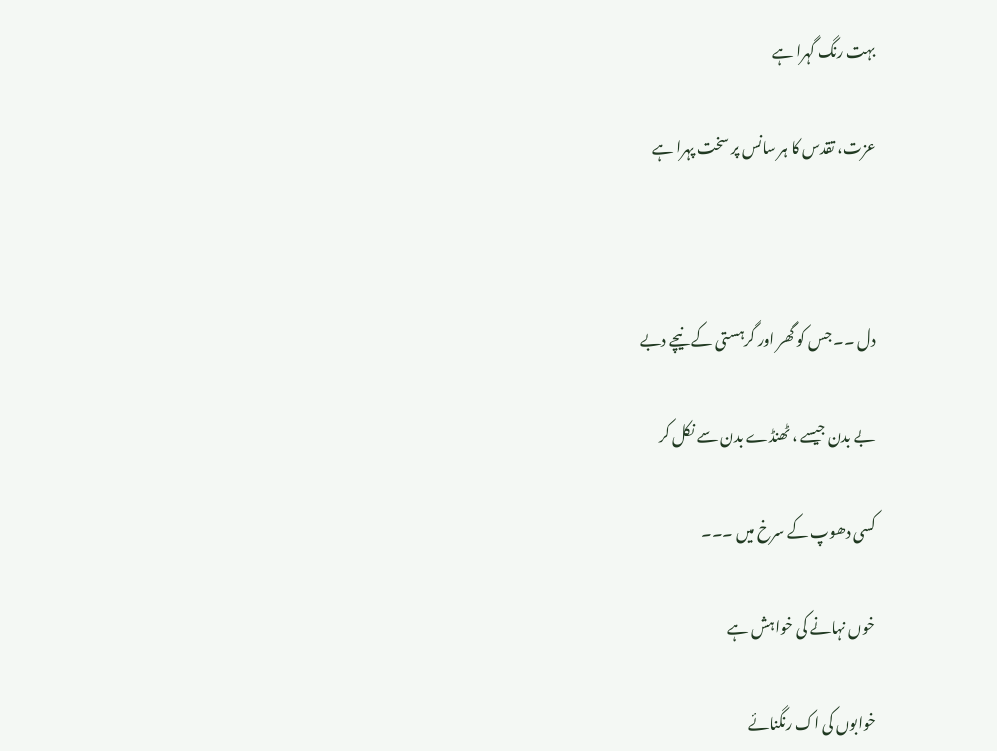بہت رنگ گہرا ہے

عزت، تقدس کا ہر سانس پر سخت پہرا ہے



دل ۔۔ جس کو گھر اور گرہستی کے نیچے دبے

بے بدن جیسے ، ٹھنڈے بدن سے نکل کر

کسی دھوپ کے سرخ میں ۔۔۔

خوں نہانے کی خواہش ہے

خوابوں کی اک رنگنائے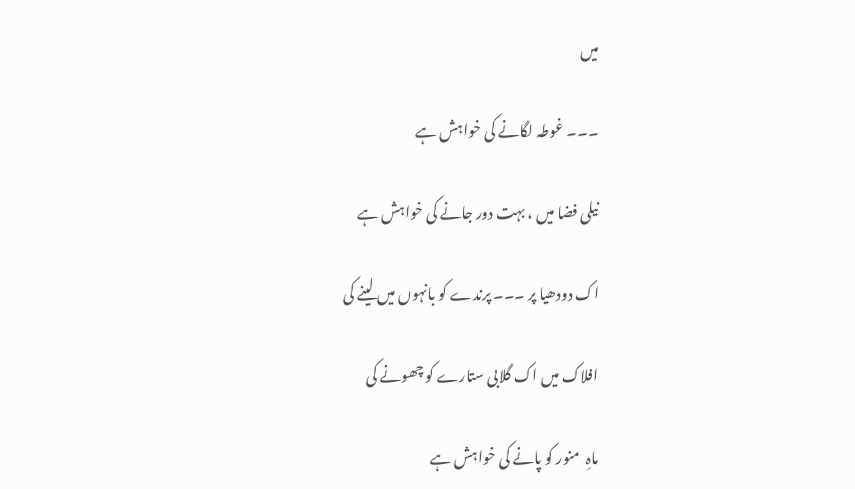میں

۔۔۔ غوطہ لگانے کی خواہش ہے

نیلی فضا میں ، بہت دور جانے کی خواہش ہے

اک دودھیا پر ۔۔۔ پرندے کو بانہوں میں لینے کی

افلاک میں اک گلابی ستارے کو چھونے کی

ماہِ  منور کو پانے کی خواہش ہے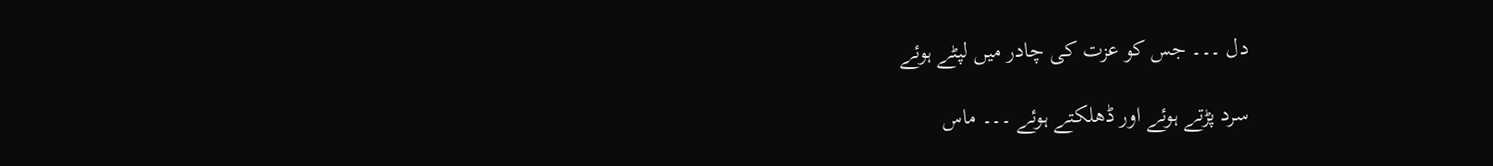دل ۔۔۔ جس کو عزت کی چادر میں لپٹے ہوئے

سرد پڑتے ہوئے اور ڈھلکتے ہوئے ۔۔۔ ماس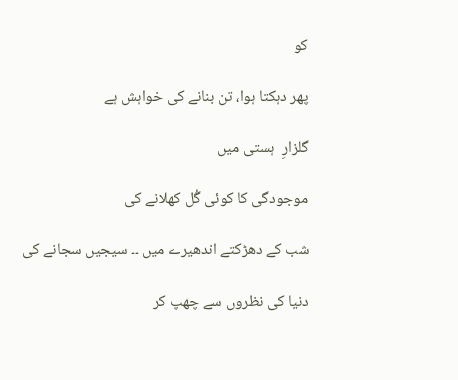کو

پھر دہکتا ہوا، تن بنانے کی خواہش ہے

گلزارِ  ہستی میں

موجودگی کا کوئی گُل کھلانے کی

شب کے دھڑکتے اندھیرے میں ۔۔ سیجیں سجانے کی

دنیا کی نظروں سے چھپ کر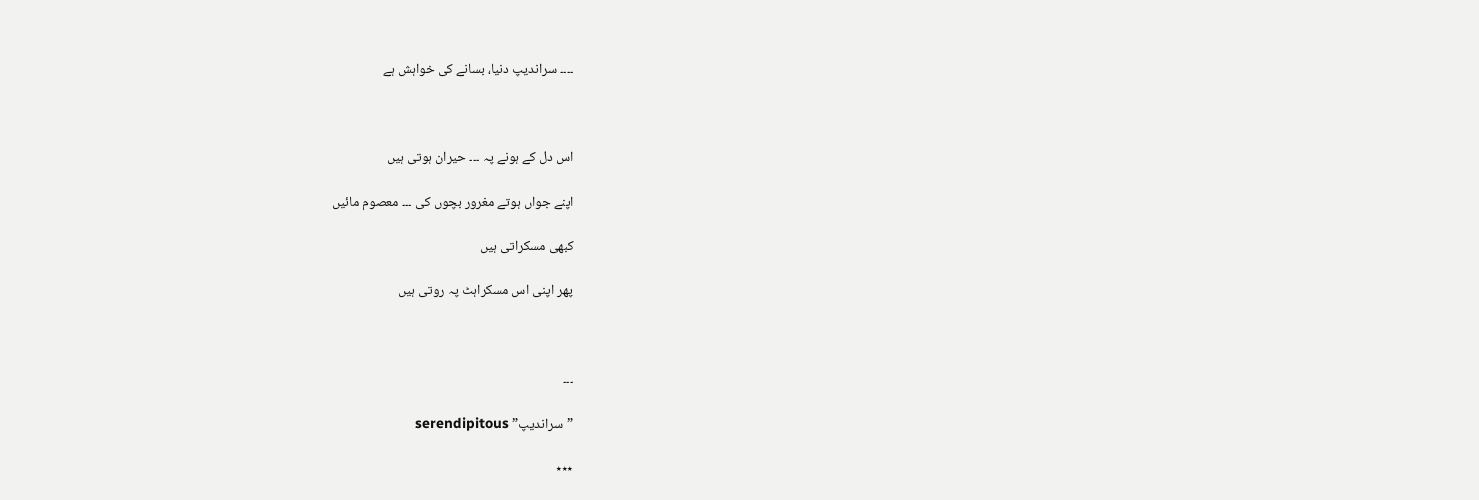۔۔۔۔ سراندیپ دنیا، بسانے کی خواہش ہے



اس دل کے ہونے پہ ۔۔۔ حیران ہوتی ہیں

اپنے جواں ہوتے مغرور بچوں کی ۔۔۔ معصوم مائیں

کبھی مسکراتی ہیں

پھر اپنی اس مسکراہٹ پہ روتی ہیں



۔۔۔

”سراندیپ” serendipitous

٭٭٭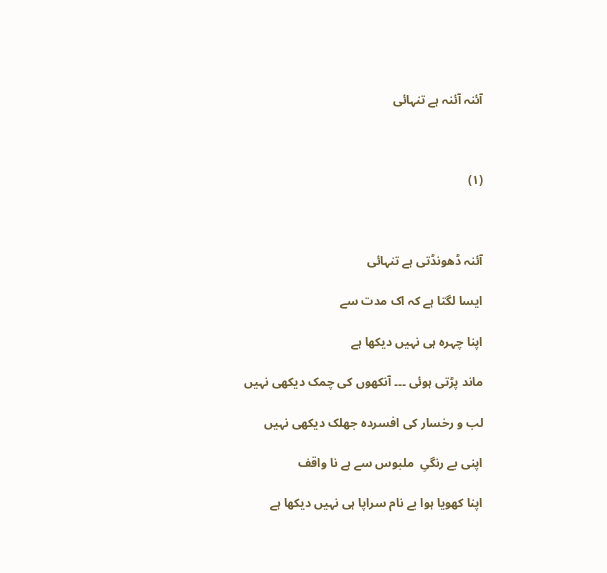آئنہ آئنہ ہے تنہائی



(۱)



آئنہ ڈھونڈتی ہے تنہائی

ایسا لگتا ہے کہ اک مدت سے

اپنا چہرہ ہی نہیں دیکھا ہے

ماند پڑتی ہوئی ۔۔۔ آنکھوں کی چمک دیکھی نہیں

لب و رخسار کی افسردہ جھلک دیکھی نہیں

اپنی بے رنگیِ  ملبوس سے ہے نا واقف

اپنا کھویا ہوا بے نام سراپا ہی نہیں دیکھا ہے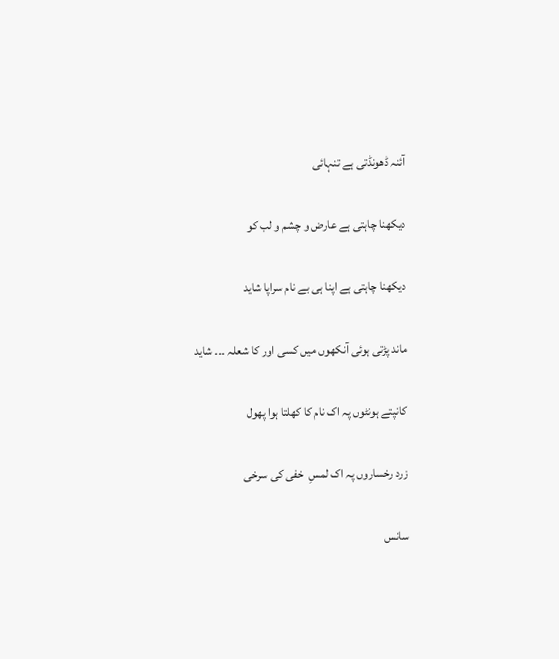آئنہ ڈھونڈتی ہے تنہائی

دیکھنا چاہتی ہے عارض و چشم و لب کو

دیکھنا چاہتی ہے اپنا ہی بے نام سراپا شاید

ماند پڑتی ہوئی آنکھوں میں کسی اور کا شعلہ ۔۔۔ شاید

کانپتے ہونٹوں پہ اک نام کا کھلتا ہوا پھول

زرد رخساروں پہ اک لمسِ  خفی کی سرخی

سانس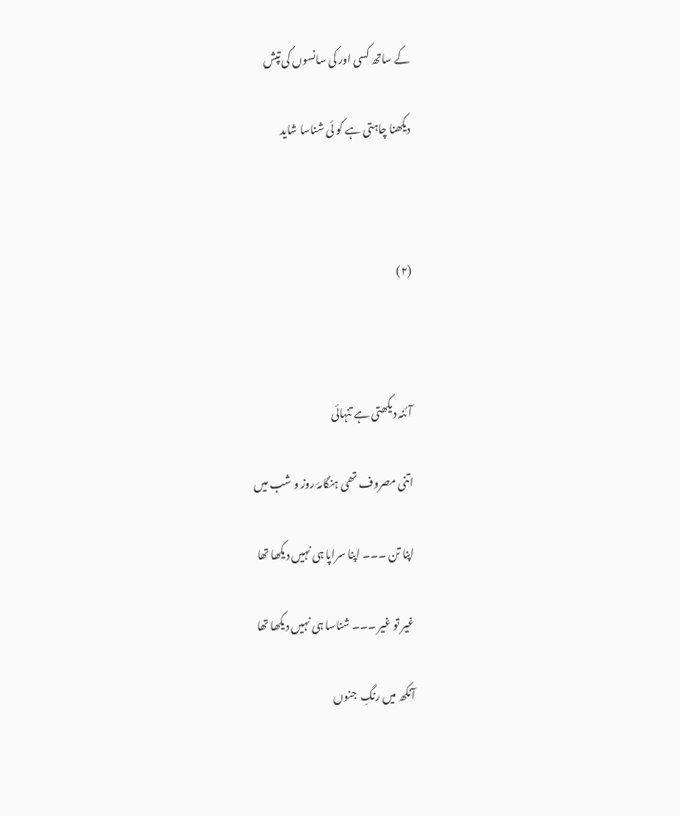کے ساتھ کسی اور کی سانسوں کی تپش

دیکھنا چاہتی ہے کو ئی شناسا شاید



(۲)



آئنہ دیکھتی ہے تنہائی

اتنی مصروف تھی ہنگامۂ روز و شب میں

اپنا تن ۔۔۔ اپنا سراپا ہی نہیں دیکھا تھا

غیر تو غیر ۔۔۔ شناسا ہی نہیں دیکھا تھا

آنکھ میں رنگِ  جنوں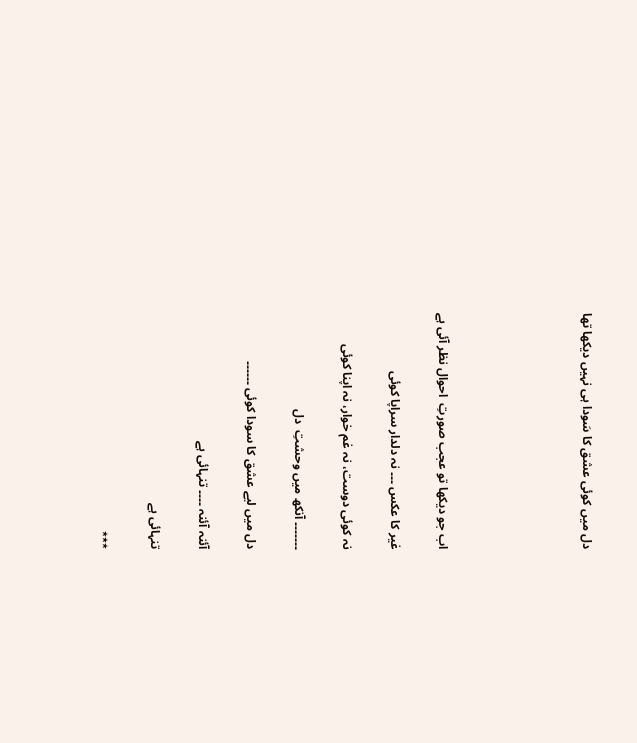دل میں کوئی عشق کا سَودا ہی نہیں دیکھا تھا





اب جو دیکھا تو عجب صورتِ  احوال نظر آئی ہے

غیر کا عکس ۔۔۔ نہ دلدار سراپا کوئی

نہ کوئی دوست، نہ غم خوار، نہ اپنا کوئی

۔۔۔۔۔۔۔ آنکھ میں وحشتِ  دل

دل میں لیے عشق کا سودا کوئی ۔۔۔۔۔۔

آئنہ آئنہ ۔۔۔۔ تنہائی ہے

تنہائی ہے

٭٭٭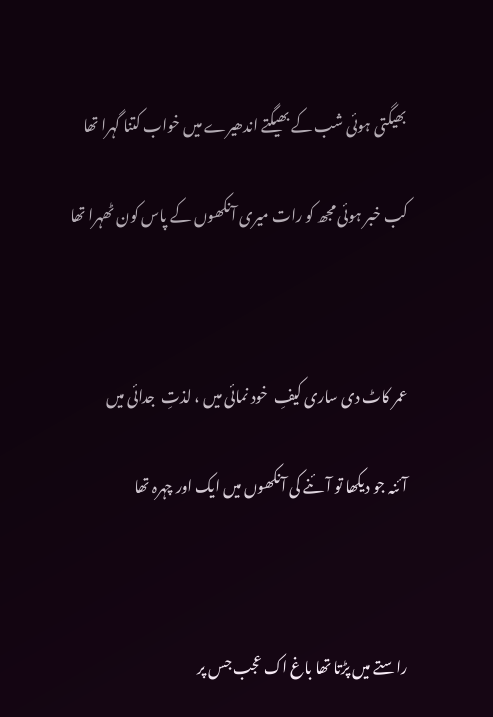بھیگتی ہوئی شب کے بھیگتے اندھیرے میں خواب کتنا گہرا تھا

کب خبر ہوئی مجھ کو رات میری آنکھوں کے پاس کون ٹھہرا تھا



عمر کاٹ دی ساری کیفِ  خود نمائی میں ، لذتِ  جدائی میں

آئنہ جو دیکھا تو آئنے کی آنکھوں میں ایک اور چہرہ تھا



راستے میں پڑتا تھا باغ اک عجب جس پر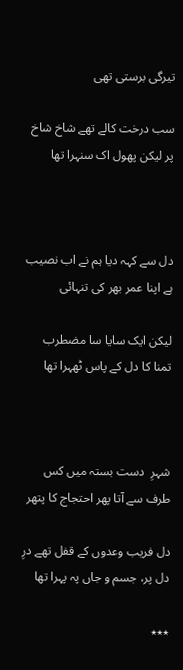تیرگی برستی تھی

سب درخت کالے تھے شاخ شاخ پر لیکن پھول اک سنہرا تھا



دل سے کہہ دیا ہم نے اب نصیب ہے اپنا عمر بھر کی تنہائی

لیکن ایک سایا سا مضطرب تمنا کا دل کے پاس ٹھہرا تھا



شہرِ  دست بستہ میں کس طرف سے آتا پھر احتجاج کا پتھر

دل فریب وعدوں کے قفل تھے درِ دل پر، جسم و جاں پہ پہرا تھا

٭٭٭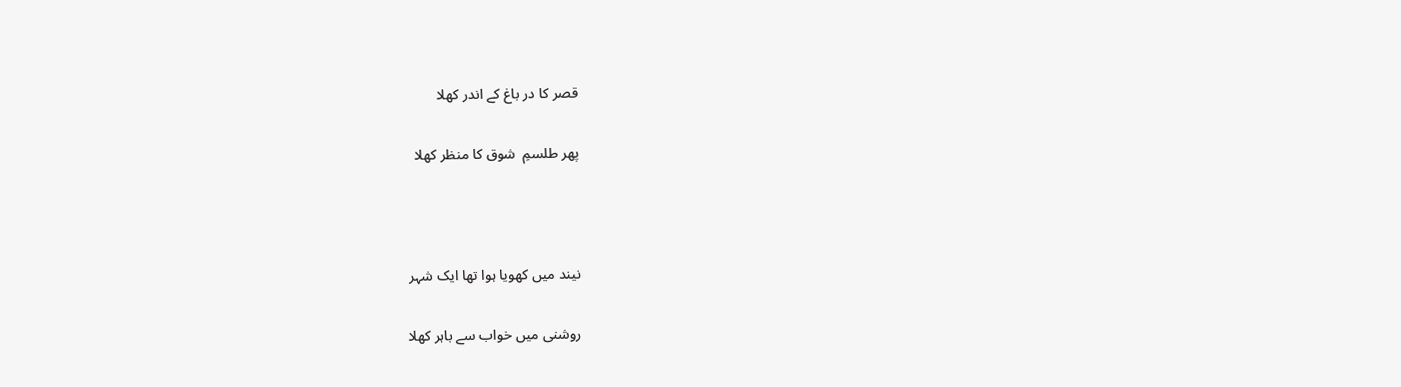قصر کا در باغ کے اندر کھلا

پھر طلسمِ  شوق کا منظر کھلا



نیند میں کھویا ہوا تھا ایک شہر

روشنی میں خواب سے باہر کھلا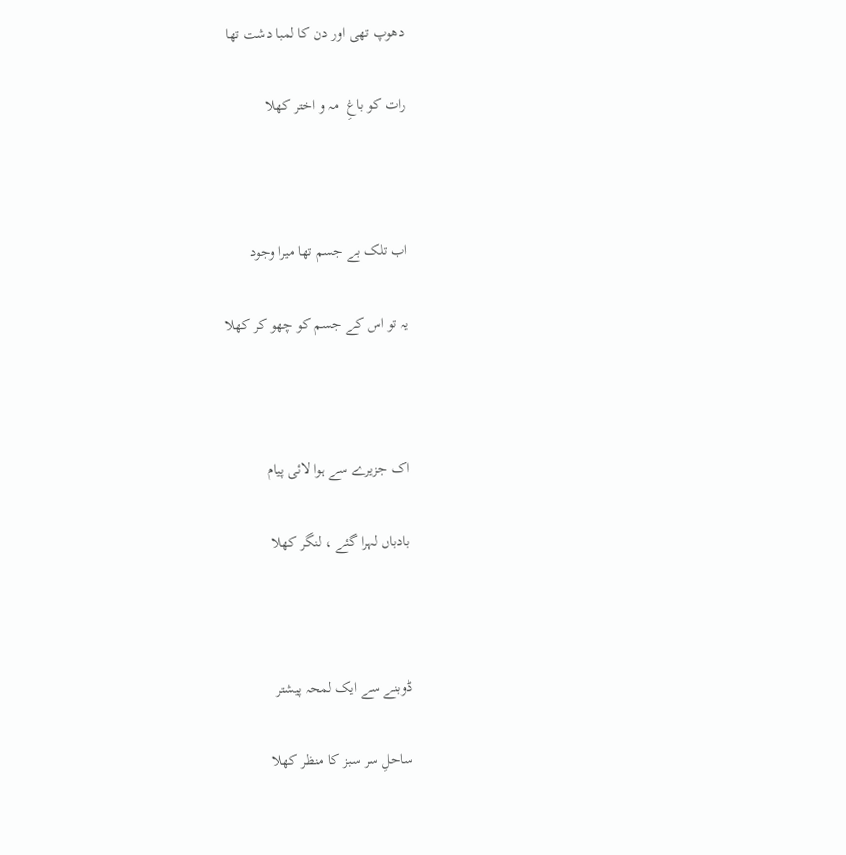دھوپ تھی اور دن کا لمبا دشت تھا

رات کو باغِ  مہ و اختر کھلا



اب تلک بے جسم تھا میرا وجود

یہ تو اس کے جسم کو چھو کر کھلا



اک جزیرے سے ہوا لائی پیام

بادباں لہرا گئے ، لنگر کھلا



ڈوبنے سے ایک لمحہ پیشتر

ساحلِ سر سبز کا منظر کھلا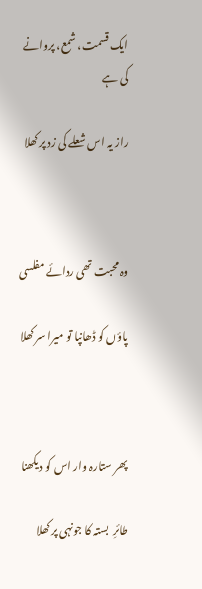ایک قسمت، شمع، پروانے کی ہے

راز یہ اس شعلے کی زد پر کھلا



وہ محبت تھی ردائے مفلسی

پاؤں کو ڈھانپا تو میرا سر کھلا



پھر ستارہ وار اس کو دیکھنا

طائرِ  بستہ کا جونہی پر کھلا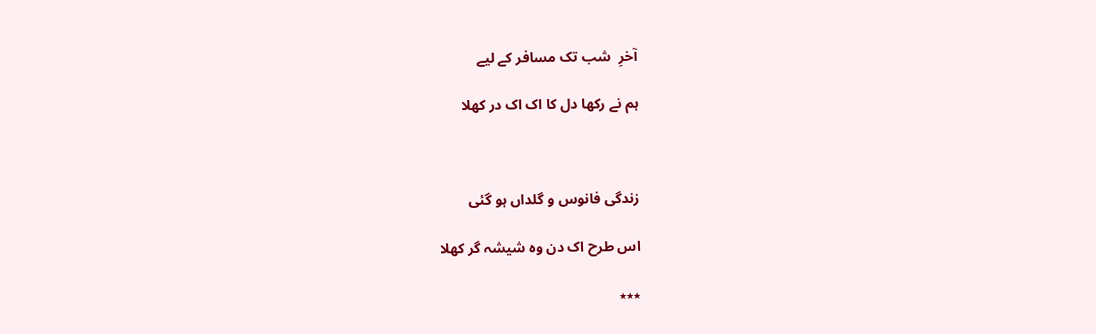آخرِ  شب تک مسافر کے لیے

ہم نے رکھا دل کا اک اک در کھلا



زندگی فانوس و گلداں ہو گئی

اس طرح اک دن وہ شیشہ گر کھلا

٭٭٭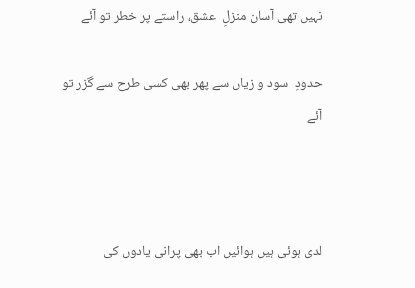نہیں تھی آسان منزلِ  عشق، راستے پر خطر تو آئے

حدودِ  سود و زیاں سے پھر بھی کسی طرح سے گزر تو آئے



لدی ہوئی ہیں ہوائیں اب بھی پرانی یادوں کی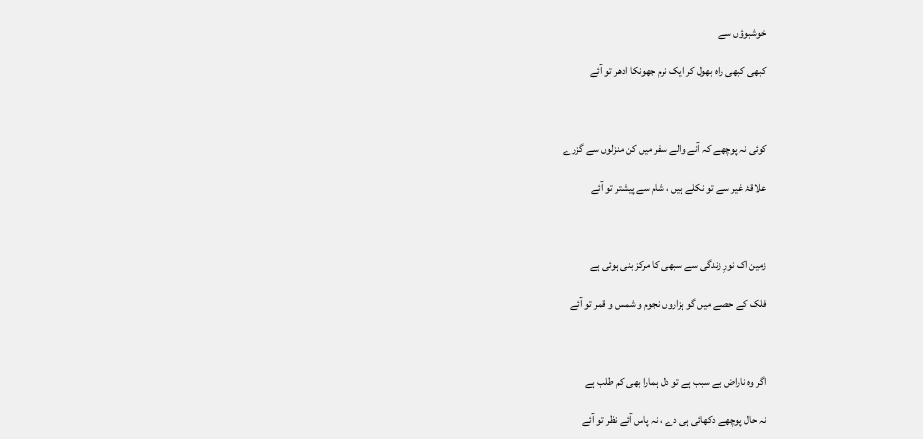خوشبوؤں سے

کبھی کبھی راہ بھول کر ایک نرم جھونکا ادھر تو آئے



کوئی نہ پوچھے کہ آنے والے سفر میں کن منزلوں سے گزرے

علاقۂ غیر سے تو نکلے ہیں ، شام سے پیشتر تو آئے



زمین اک نورِ زندگی سے سبھی کا مرکز بنی ہوئی ہے

فلک کے حصے میں گو ہزاروں نجوم و شمس و قمر تو آئے



اگر وہ ناراض بے سبب ہے تو دل ہمارا بھی کم طلب ہے

نہ حال پوچھے دکھائی ہی دے ، نہ پاس آئے نظر تو آئے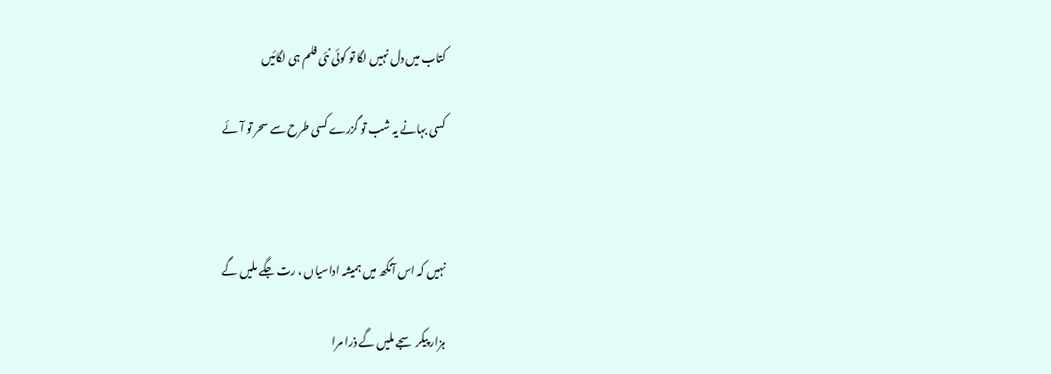کتاب میں دل نہیں لگا تو کوئی نئی فلم ہی لگائیں

کسی بہانے یہ شب تو گزرے کسی طرح سے سحر تو آئے



نہیں کہ اس آنکھ میں ہمیشہ اداسیاں ، رت جگے ملیں گے

ہزار پیکر سجے ملیں گے ذرا مرا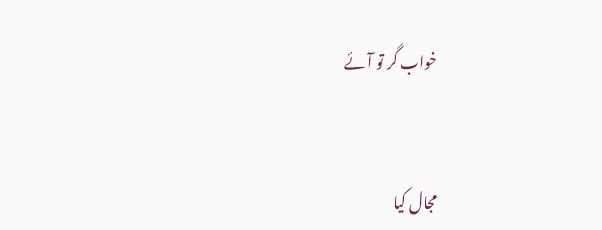خواب گر تو آئے



مجال کیا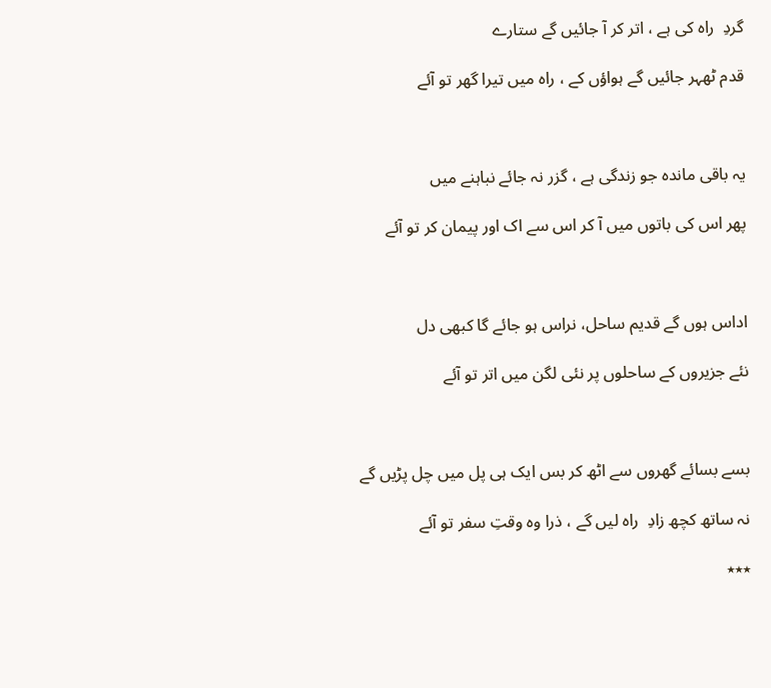گردِ  راہ کی ہے ، اتر کر آ جائیں گے ستارے

قدم ٹھہر جائیں گے ہواؤں کے ، راہ میں تیرا گھر تو آئے



یہ باقی ماندہ جو زندگی ہے ، گزر نہ جائے نباہنے میں

پھر اس کی باتوں میں آ کر اس سے اک اور پیمان کر تو آئے



اداس ہوں گے قدیم ساحل، نراس ہو جائے گا کبھی دل

نئے جزیروں کے ساحلوں پر نئی لگن میں اتر تو آئے



بسے بسائے گھروں سے اٹھ کر بس ایک ہی پل میں چل پڑیں گے

نہ ساتھ کچھ زادِ  راہ لیں گے ، ذرا وہ وقتِ سفر تو آئے

٭٭٭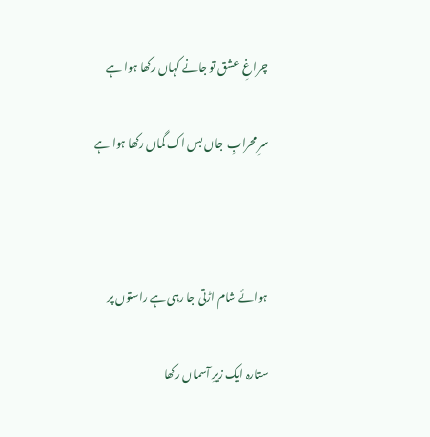چراغِ  عشق تو جانے کہاں رکھا ہوا ہے

سرِ محرابِ  جاں بس اک گماں رکھا ہوا ہے



ہوائے شام اڑتی جا رہی ہے راستوں پر

ستارہ ایک زیرِ آسماں رکھا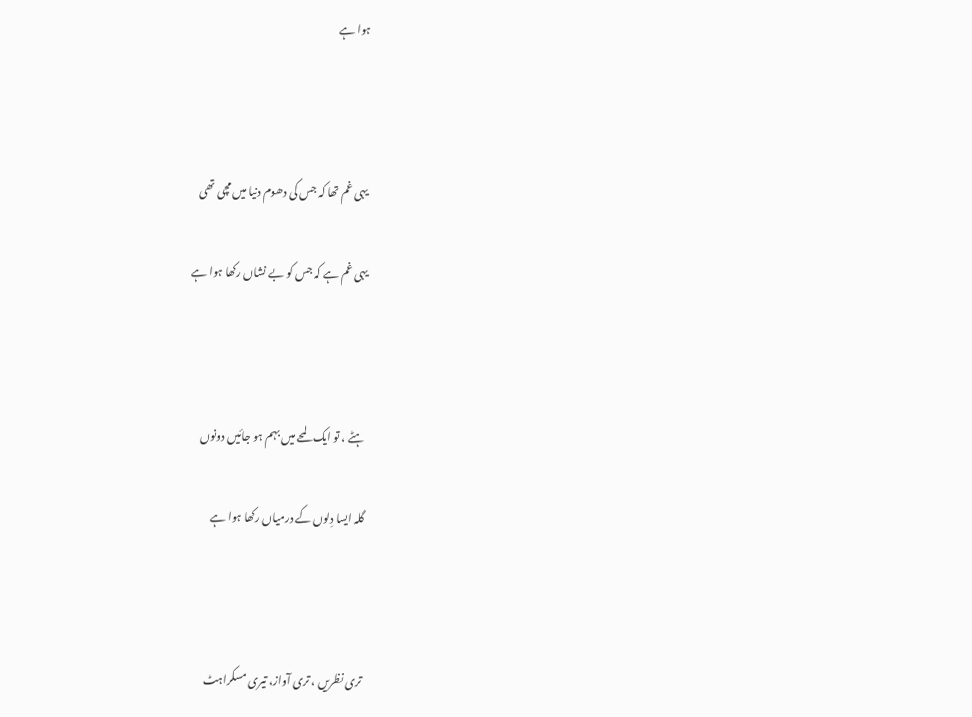ہوا ہے



یہی غم تھا کہ جس کی دھوم دنیا میں مچی تھی

یہی غم ہے کہ جس کو بے نشاں رکھا ہوا ہے



ہٹے ، تو ایک لمحے میں بہم ہو جائیں دونوں

گلہ ایسا دِلوں کے درمیاں رکھا ہوا ہے



تری نظریں ، تری آواز، تیری مسکراہٹ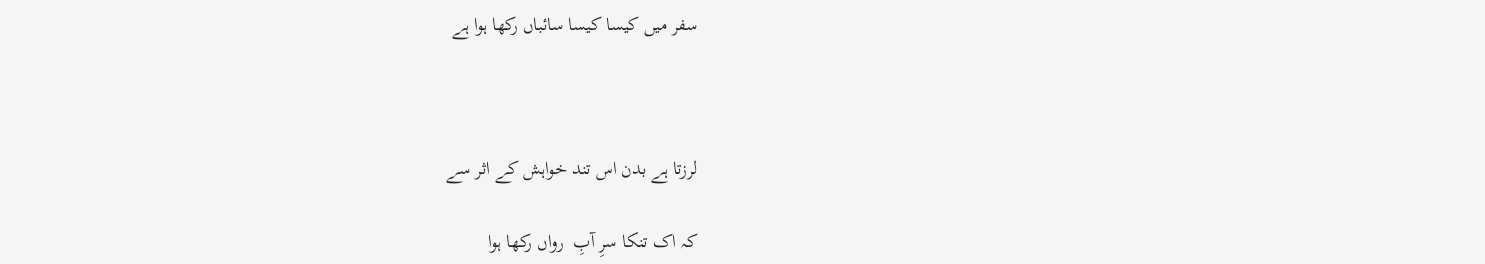سفر میں کیسا کیسا سائباں رکھا ہوا ہے



لرزتا ہے بدن اس تند خواہش کے اثر سے

کہ اک تنکا سرِ آبِ  رواں رکھا ہوا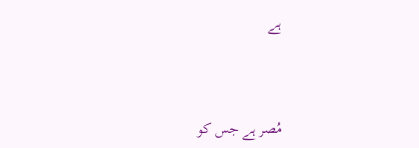ہے



مُصر ہے جس کو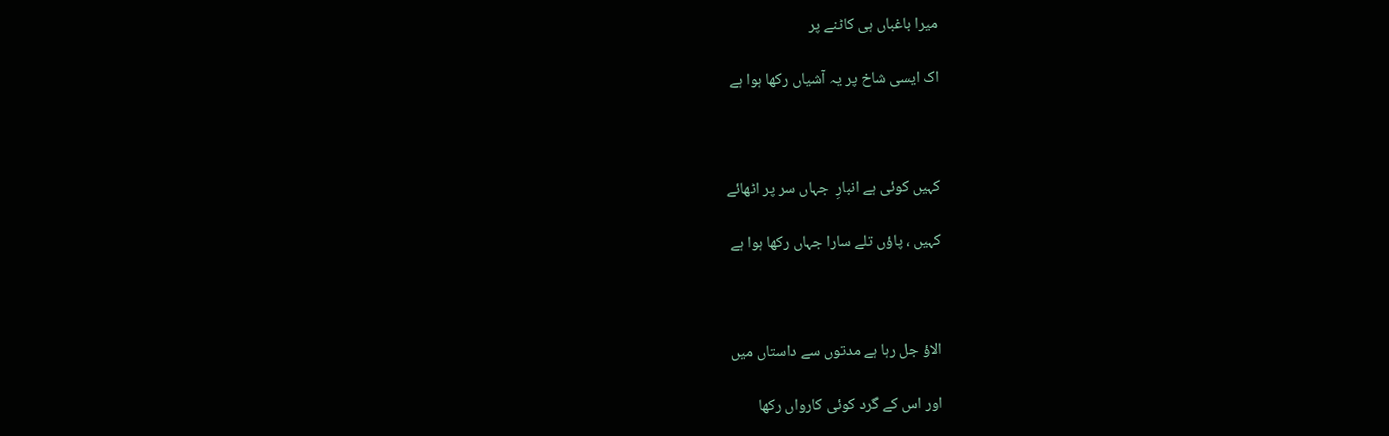میرا باغباں ہی کاٹنے پر

اک ایسی شاخ پر یہ آشیاں رکھا ہوا ہے



کہیں کوئی ہے انبارِ  جہاں سر پر اٹھائے

کہیں ، پاؤں تلے سارا جہاں رکھا ہوا ہے



الاؤ جل رہا ہے مدتوں سے داستاں میں

اور اس کے گرد کوئی کارواں رکھا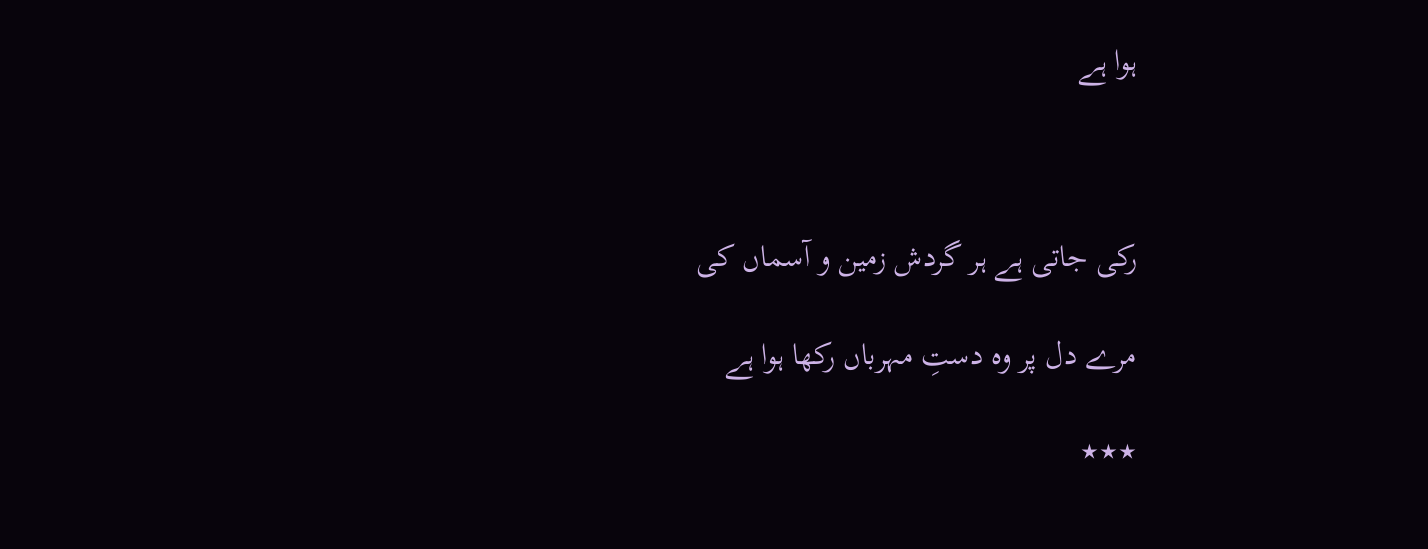ہوا ہے



رکی جاتی ہے ہر گردش زمین و آسماں کی

مرے دل پر وہ دستِ مہرباں رکھا ہوا ہے

٭٭٭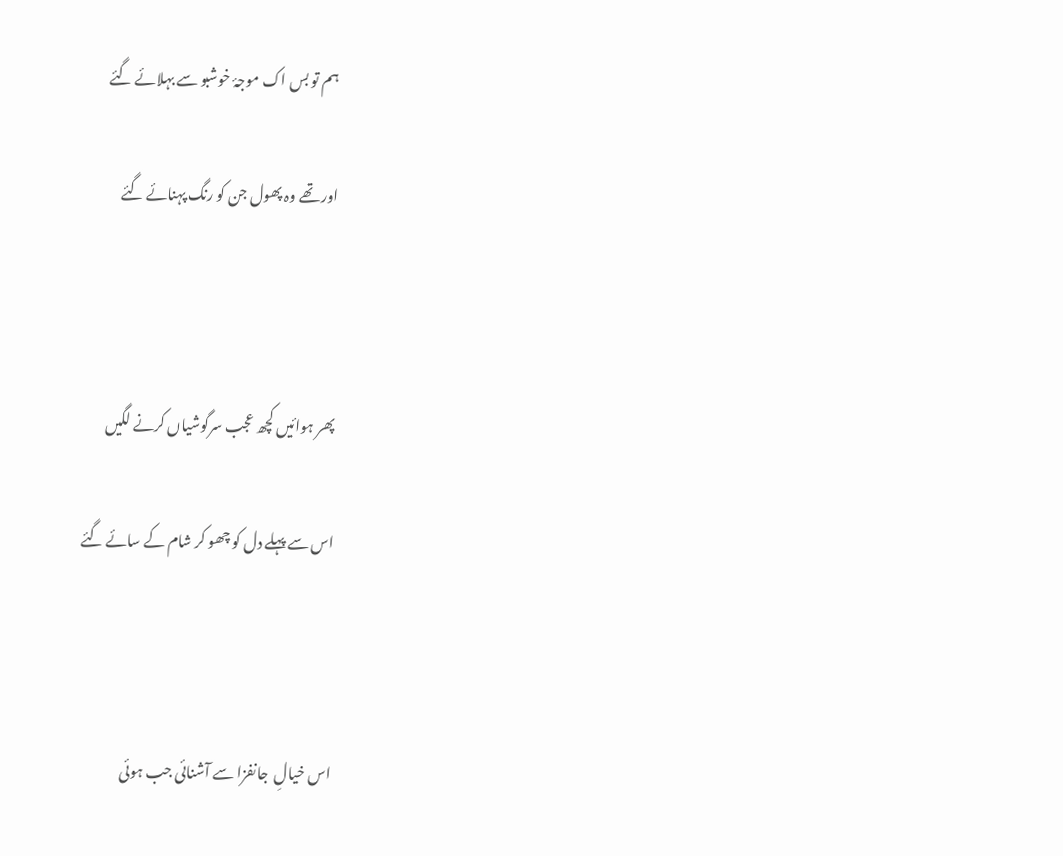ہم تو بس اک موجۂ خوشبو سے بہلائے گئے

اور تھے وہ پھول جن کو رنگ پہنائے گئے



پھر ہوائیں کچھ عجب سرگوشیاں کرنے لگیں

اس سے پہلے دل کو چھو کر شام کے سائے گئے



اس خیالِ  جانفزا سے آشنائی جب ہوئی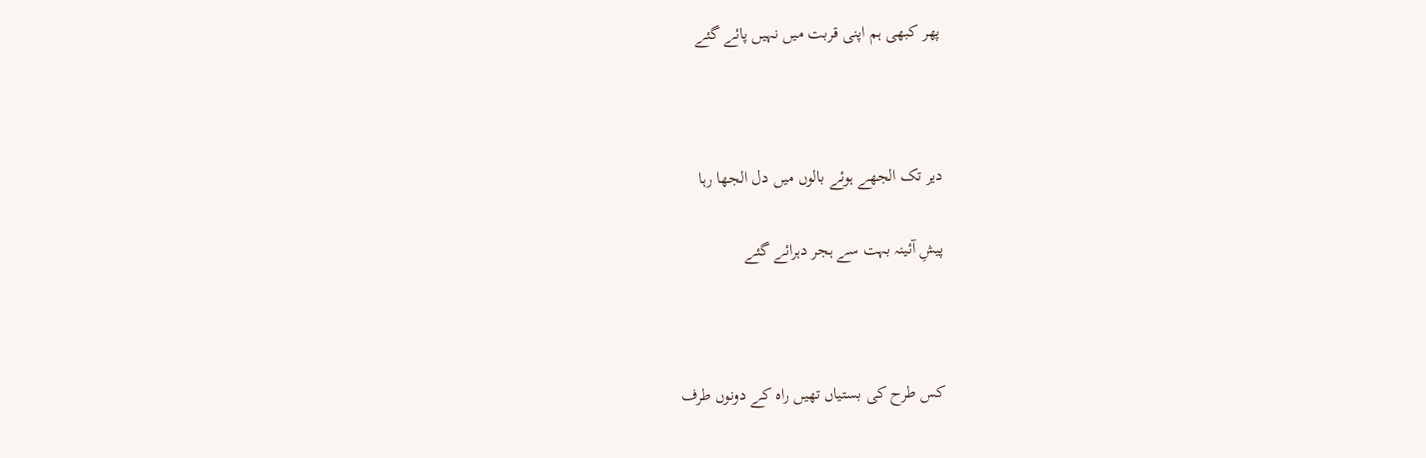پھر کبھی ہم اپنی قربت میں نہیں پائے گئے



دیر تک الجھے ہوئے بالوں میں دل الجھا رہا

پیشِ آئینہ بہت سے ہجر دہرائے گئے



کس طرح کی بستیاں تھیں راہ کے دونوں طرف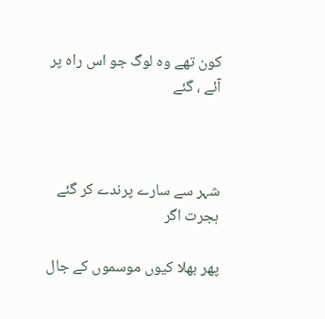کون تھے وہ لوگ جو اس راہ پر آئے ، گئے



شہر سے سارے پرندے کر گئے ہجرت اگر

پھر بھلا کیوں موسموں کے جال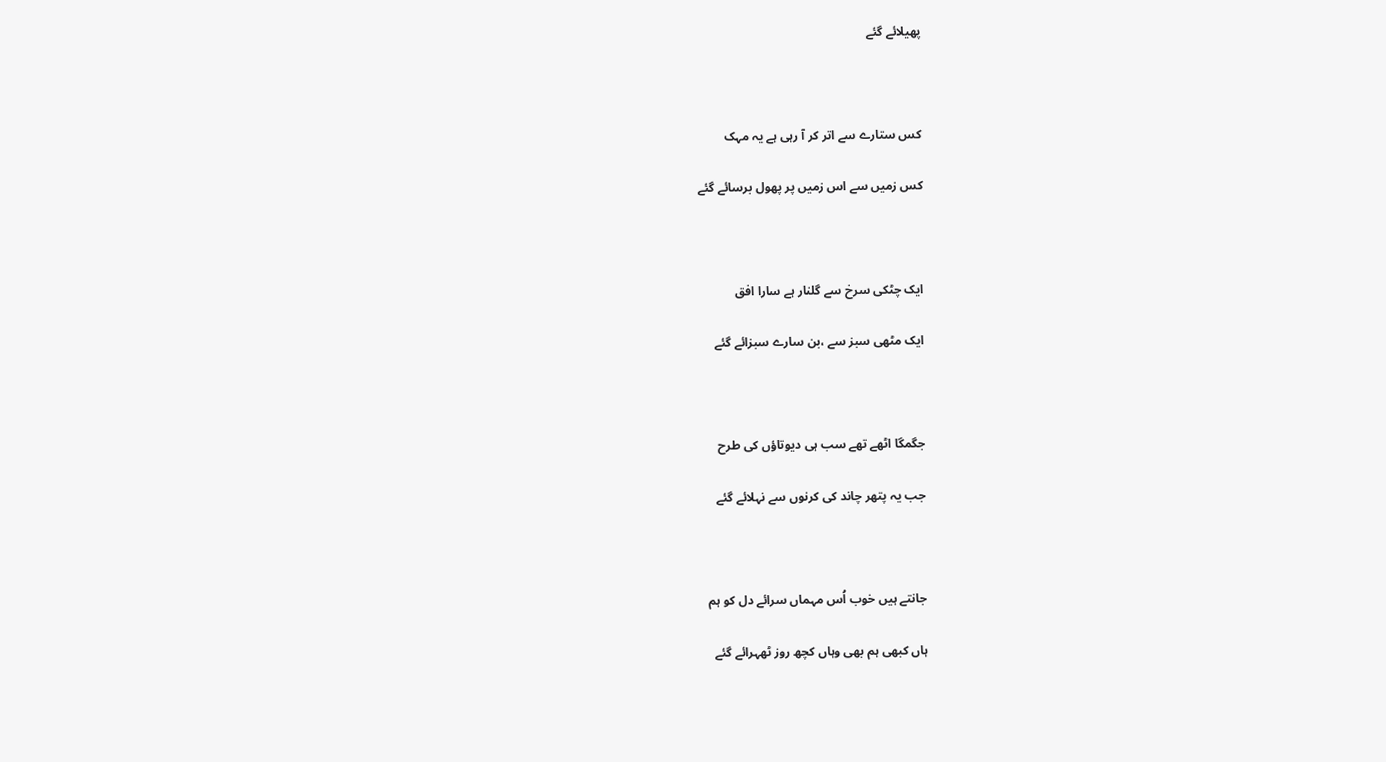پھیلائے گئے



کس ستارے سے اتر کر آ رہی ہے یہ مہک

کس زمیں سے اس زمیں پر پھول برسائے گئے



ایک چٹکی سرخ سے گلنار ہے سارا افق

ایک مٹھی سبز سے ،بن سارے سبزائے گئے



جگمگا اٹھے تھے سب ہی دیوتاؤں کی طرح

جب یہ پتھر چاند کی کرنوں سے نہلائے گئے



جانتے ہیں خوب اُس مہماں سرائے دل کو ہم

ہاں کبھی ہم بھی وہاں کچھ روز ٹھہرائے گئے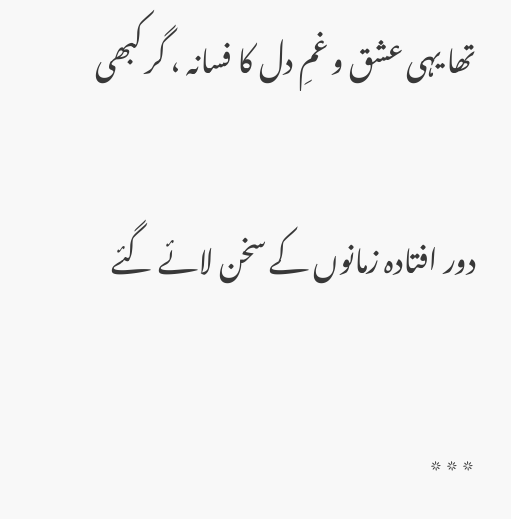تھا یہی عشق و غمِ دل کا فسانہ ، گر کبھی

دور افتادہ زمانوں کے سخن لائے گئے

٭٭٭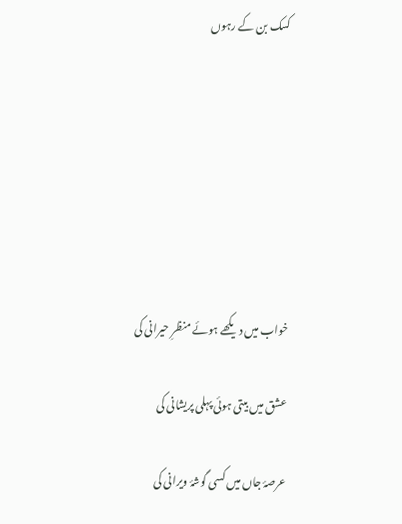کسک بن کے رہوں







خواب میں دیکھے ہوئے منظرِ حیرانی کی

عشق میں بیتی ہوئی پہلی پریشانی کی

عرصۂ جاں میں کسی گوشۂ ویرانی کی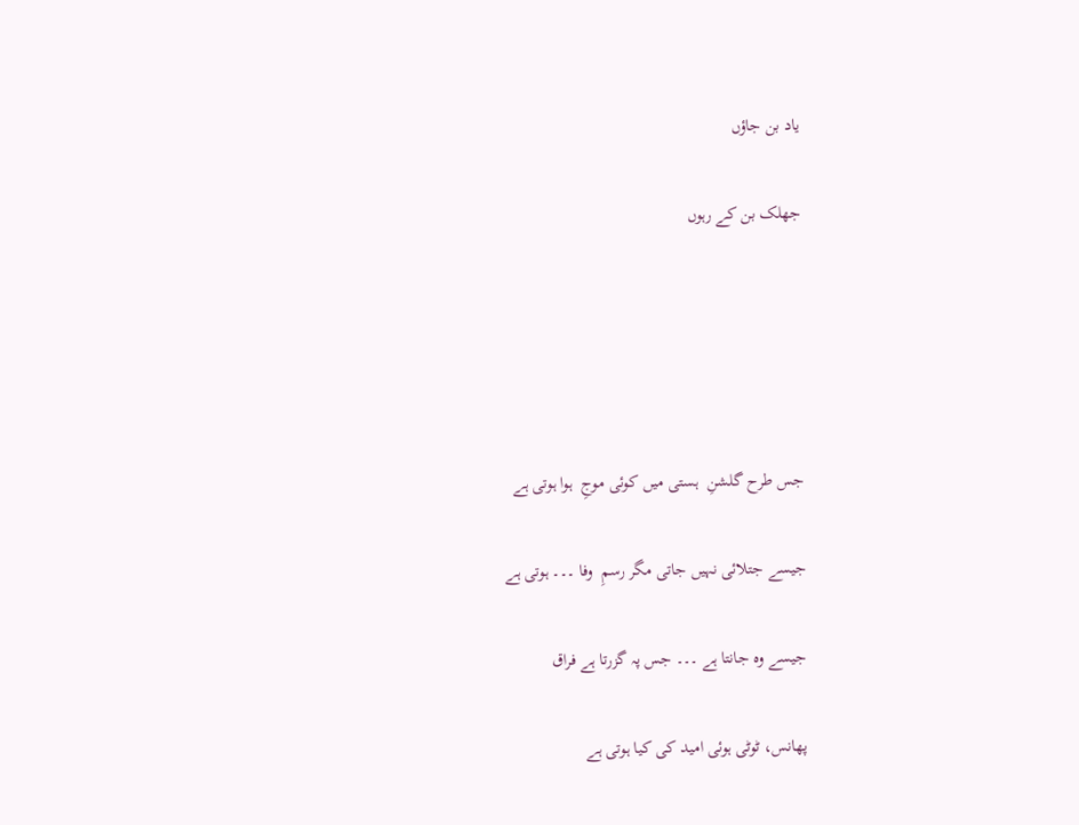یاد بن جاؤں

جھلک بن کے رہوں





جس طرح گلشنِ  ہستی میں کوئی موجِ  ہوا ہوتی ہے

جیسے جتلائی نہیں جاتی مگر رسمِ  وفا ۔۔۔ ہوتی ہے

جیسے وہ جانتا ہے ۔۔۔ جس پہ گزرتا ہے فراق

پھانس، ٹوٹی ہوئی امید کی کیا ہوتی ہے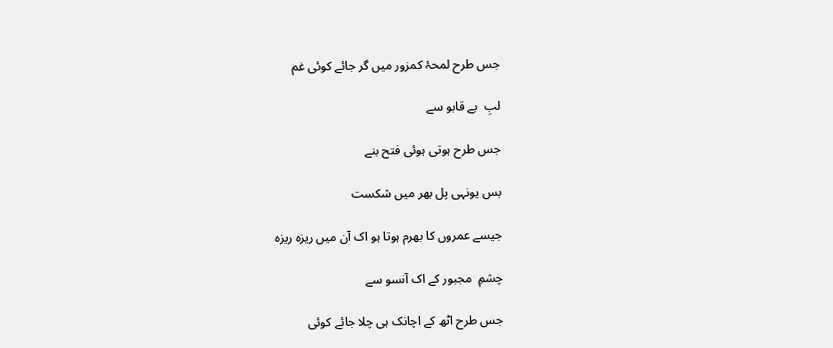جس طرح لمحۂ کمزور میں گر جائے کوئی غم

لبِ  بے قابو سے

جس طرح ہوتی ہوئی فتح بنے

بس یونہی پل بھر میں شکست

جیسے عمروں کا بھرم ہوتا ہو اک آن میں ریزہ ریزہ

چشمِ  مجبور کے اک آنسو سے

جس طرح اٹھ کے اچانک ہی چلا جائے کوئی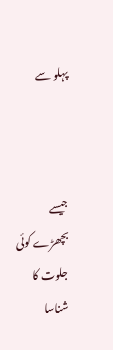پہلو سے



جیسے بچھڑے کوئی جلوت کا شناسا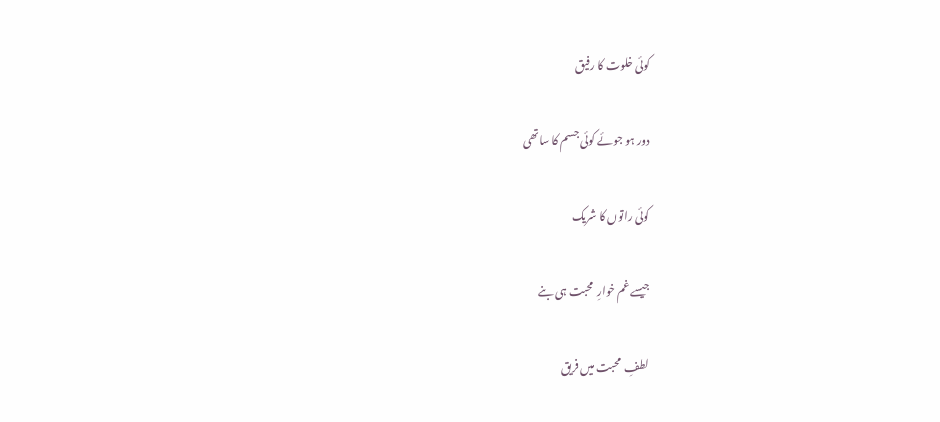کوئی خلوت کا رفیق

دور ہو جوئے کوئی جسم کا ساتھی

کوئی راتوں کا شریک

جیسے غم خوارِ  محبت ہی بنے

لطفِ  محبت میں فریق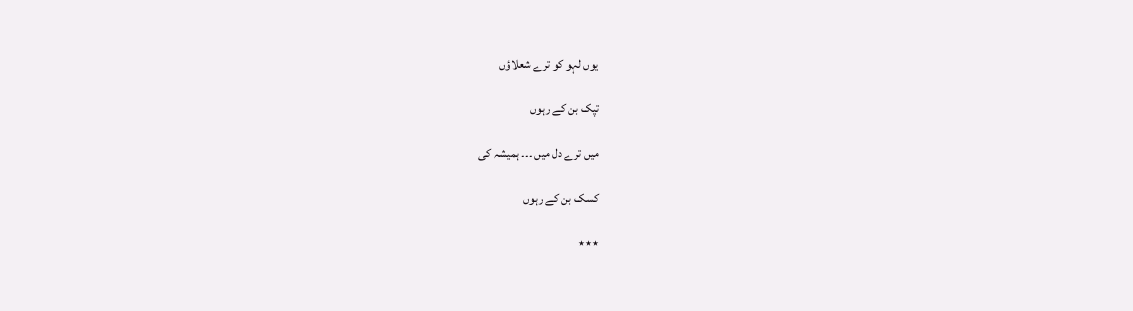یوں لہو کو ترے شعلاؤں

تپک بن کے رہوں

میں ترے دل میں ۔۔۔ ہمیشہ کی

کسک بن کے رہوں

٭٭٭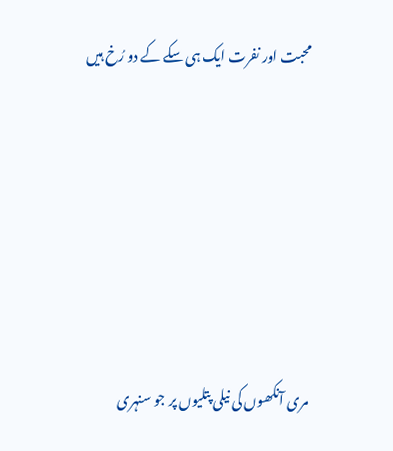محبت اور نفرت ایک ہی سکے کے دو رُخ ہیں







مری آنکھوں کی نیلی پتلیوں پر جو سنہری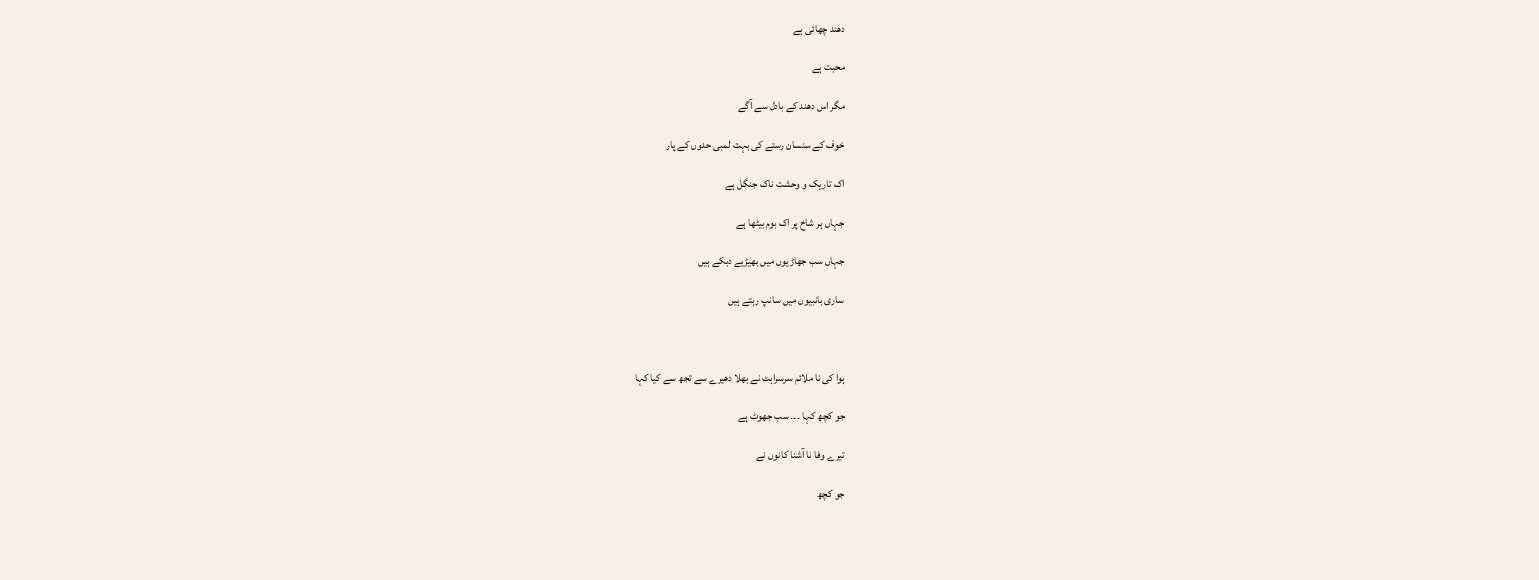دھند چھائی ہے

محبت ہے

مگر اس دھند کے بادل سے آگے

خوف کے سنسان رستے کی بہت لمبی حدوں کے پار

اک تاریک و وحشت ناک جنگل ہے

جہاں ہر شاخ پر اک بوم بیٹھا ہے

جہاں سب جھاڑیوں میں بھیڑیے دبکے ہیں

ساری بانبیوں میں سانپ رہتے ہیں



ہوا کی نا ملائم سرسراہٹ نے بھلا دھیرے سے تجھ سے کیا کہا

جو کچھ کہا ۔۔۔ سب جھوٹ ہے

تیرے وفا نا آشنا کانوں نے

جو کچھ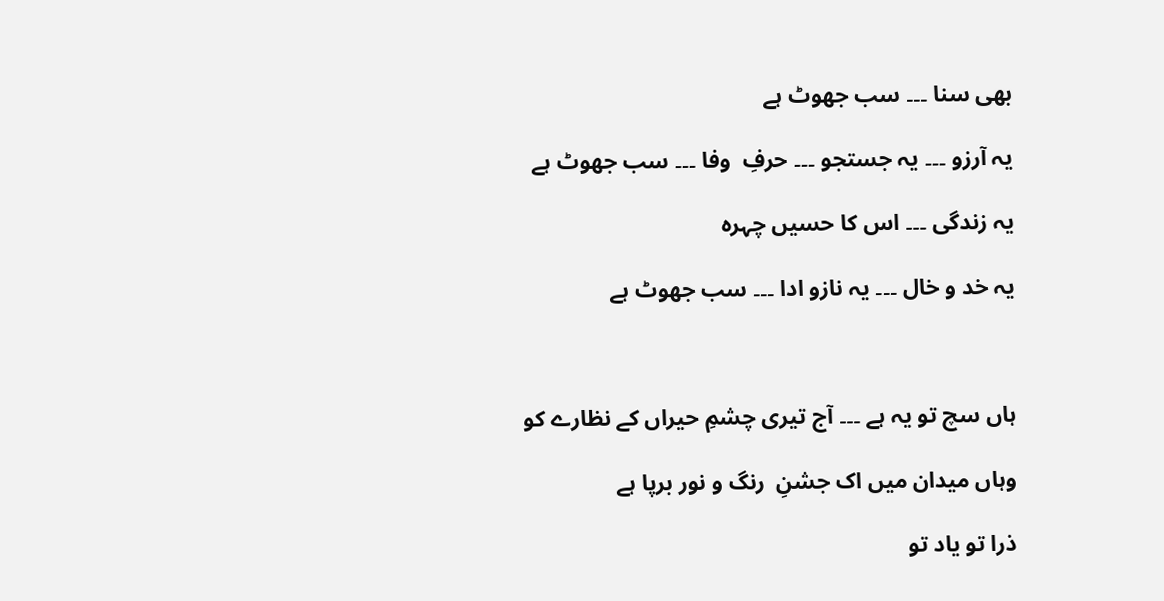بھی سنا ۔۔۔ سب جھوٹ ہے

یہ آرزو ۔۔۔ یہ جستجو ۔۔۔ حرفِ  وفا ۔۔۔ سب جھوٹ ہے

یہ زندگی ۔۔۔ اس کا حسیں چہرہ

یہ خد و خال ۔۔۔ یہ نازو ادا ۔۔۔ سب جھوٹ ہے



ہاں سچ تو یہ ہے ۔۔۔ آج تیری چشمِ حیراں کے نظارے کو

وہاں میدان میں اک جشنِ  رنگ و نور برپا ہے

ذرا تو یاد تو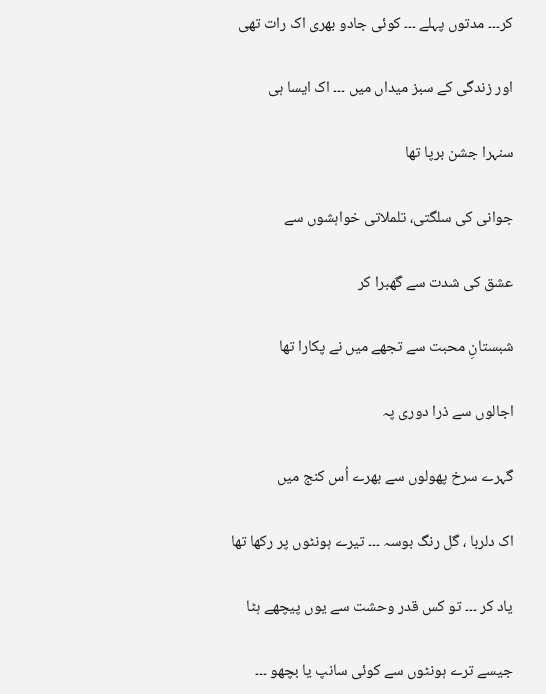کر۔۔۔ مدتوں پہلے ۔۔۔ کوئی جادو بھری اک رات تھی

اور زندگی کے سبز میداں میں ۔۔۔ اک ایسا ہی

سنہرا جشن برپا تھا

جوانی کی سلگتی، تلملاتی خواہشوں سے

عشق کی شدت سے گھبرا کر

شبستانِ محبت سے تجھے میں نے پکارا تھا

اجالوں سے ذرا دوری پہ

گہرے سرخ پھولوں سے بھرے اُس کنج میں

اک دلربا ، گل رنگ بوسہ ۔۔۔ تیرے ہونٹوں پر رکھا تھا

یاد کر ۔۔۔ تو کس قدر وحشت سے یوں پیچھے ہٹا

جیسے ترے ہونٹوں سے کوئی سانپ یا بچھو ۔۔۔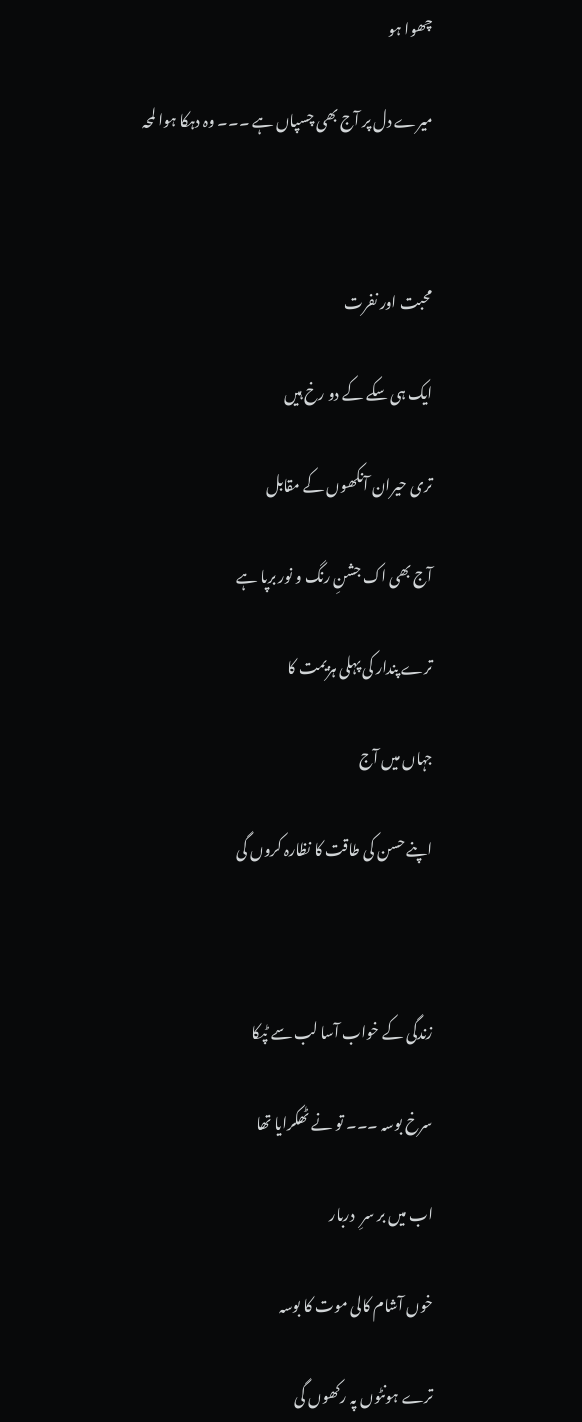چھوا ہو

میرے دل پر آج بھی چسپاں ہے ۔۔۔ وہ دہکا ہوا لمحہ



محبت اور نفرت

ایک ہی سکے کے دو رخ ہیں

تری حیران آنکھوں کے مقابل

آج بھی اک جشنِ رنگ و نور برپا ہے

ترے پندار کی پہلی ہزیمت کا

جہاں میں آج

اپنے حسن کی طاقت کا نظارہ کروں گی



زندگی کے خواب آسا لب سے ٹپکا

سرخ بوسہ ۔۔۔ تو نے ٹھکرایا تھا

اب میں بر سرِ  دربار

خوں آشام کالی موت کا بوسہ

ترے ہونٹوں پہ رکھوں گی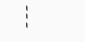۔۔۔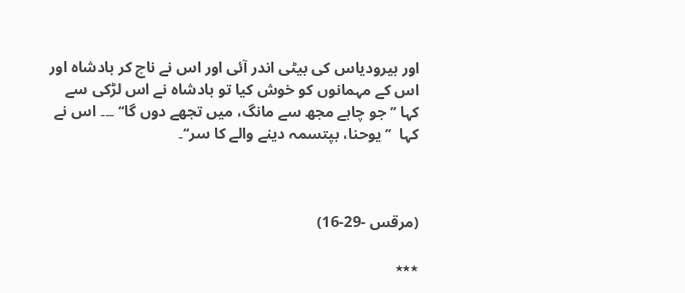اور ہیرودیاس کی بیٹی اندر آئی اور اس نے ناچ کر بادشاہ اور اس کے مہمانوں کو خوش کیا تو بادشاہ نے اس لڑکی سے کہا ’’ جو چاہے مجھ سے مانگ، میں تجھے دوں گا‘‘ ۔۔۔ اس نے کہا  ’’یوحنا، بپتسمہ دینے والے کا سر‘‘۔



(مرقس -29-16)

٭٭٭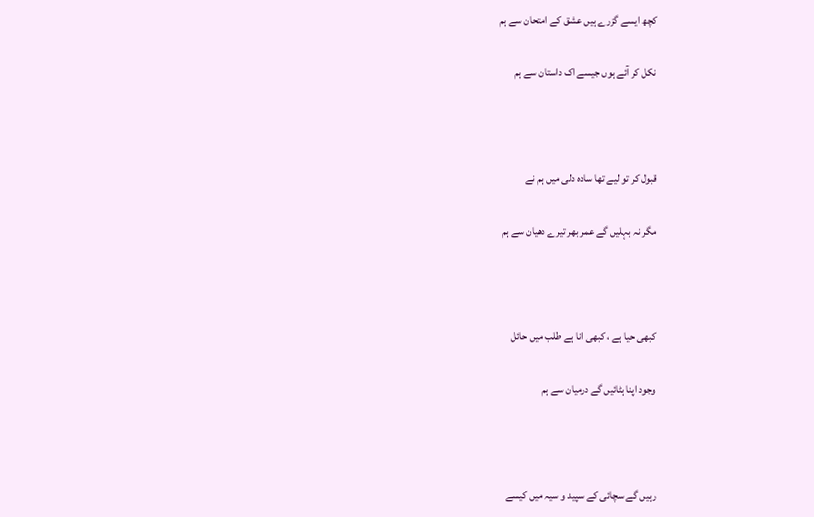کچھ ایسے گزرے ہیں عشق کے امتحان سے ہم

نکل کر آئے ہوں جیسے اک داستان سے ہم



قبول کر تو لیے تھا سادہ دلی میں ہم نے

مگر نہ بہلیں گے عمر بھر تیرے دھیان سے ہم



کبھی حیا ہے ، کبھی انا ہے طلب میں حائل

وجود اپنا ہٹائیں گے درمیان سے ہم



رہیں گے سچائی کے سپید و سیہ میں کیسے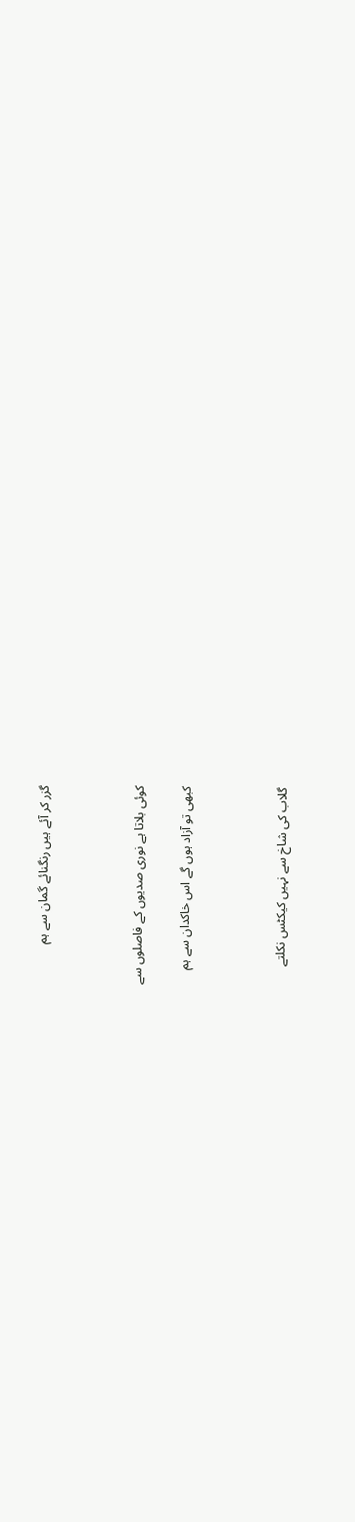گزر کر آئے ہیں رنگنائے گمان سے ہم



کوئی بلاتا ہے نوری صدیوں کے فاصلوں سے

کبھی تو آزاد ہوں گے اس خاکدان سے ہم



گلاب کی شاخ سے نہیں کیکٹس نکلتے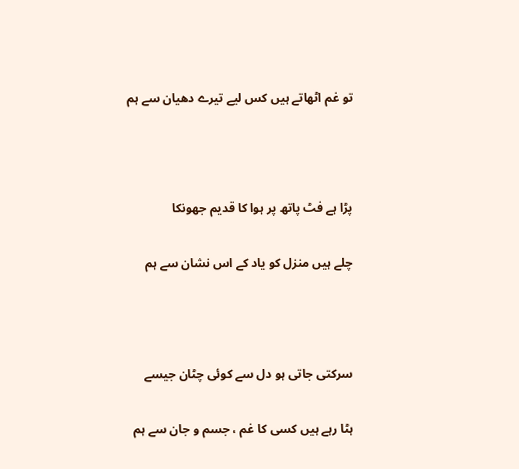تو غم اٹھاتے ہیں کس لیے تیرے دھیان سے ہم



پڑا ہے فٹ پاتھ پر ہوا کا قدیم جھونکا

چلے ہیں منزل کو یاد کے اس نشان سے ہم



سرکتی جاتی ہو دل سے کوئی چٹان جیسے

ہٹا رہے ہیں کسی کا غم ، جسم و جان سے ہم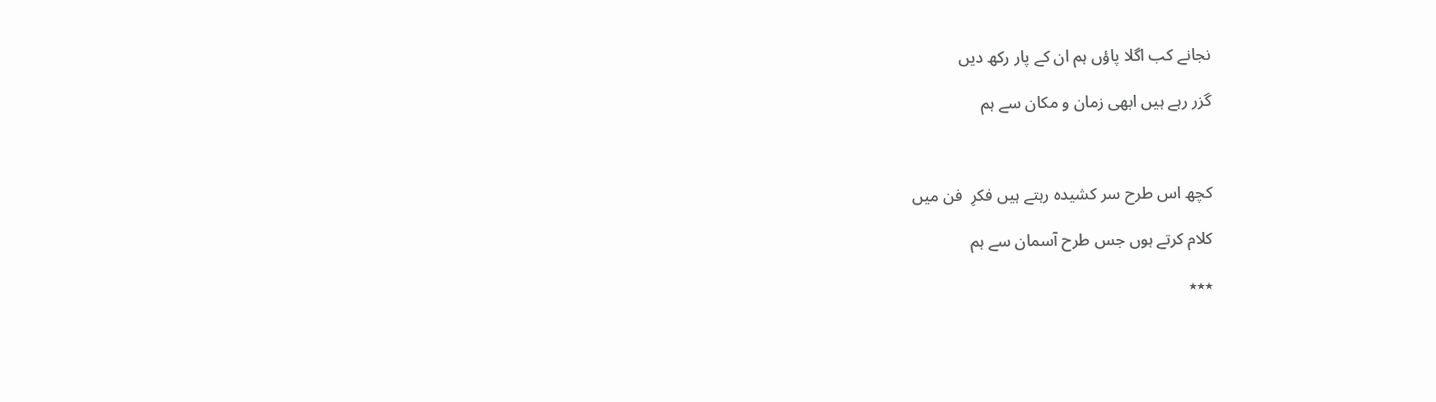نجانے کب اگلا پاؤں ہم ان کے پار رکھ دیں

گزر رہے ہیں ابھی زمان و مکان سے ہم



کچھ اس طرح سر کشیدہ رہتے ہیں فکرِ  فن میں

کلام کرتے ہوں جس طرح آسمان سے ہم

٭٭٭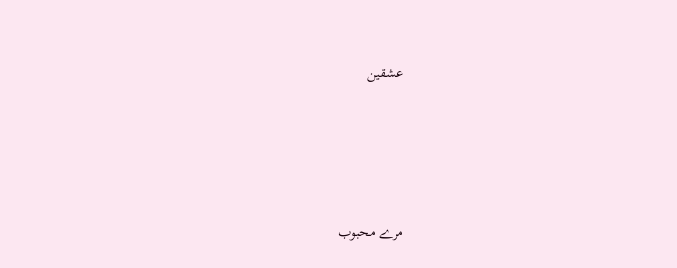عشقین





مرے محبوب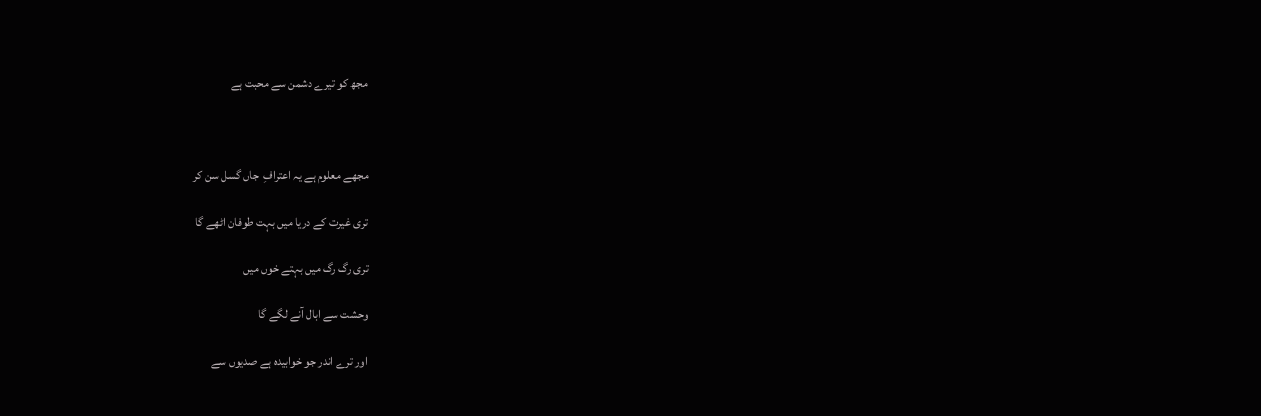مجھ کو تیرے دشمن سے محبت ہے



مجھے معلوم ہے یہ اعترافِ  جاں گسل سن کر

تری غیرت کے دریا میں بہت طوفان اٹھے گا

تری رگ رگ میں بہتے خوں میں

وحشت سے ابال آنے لگے گا

اور ترے اندر جو خوابیدہ ہے صدیوں سے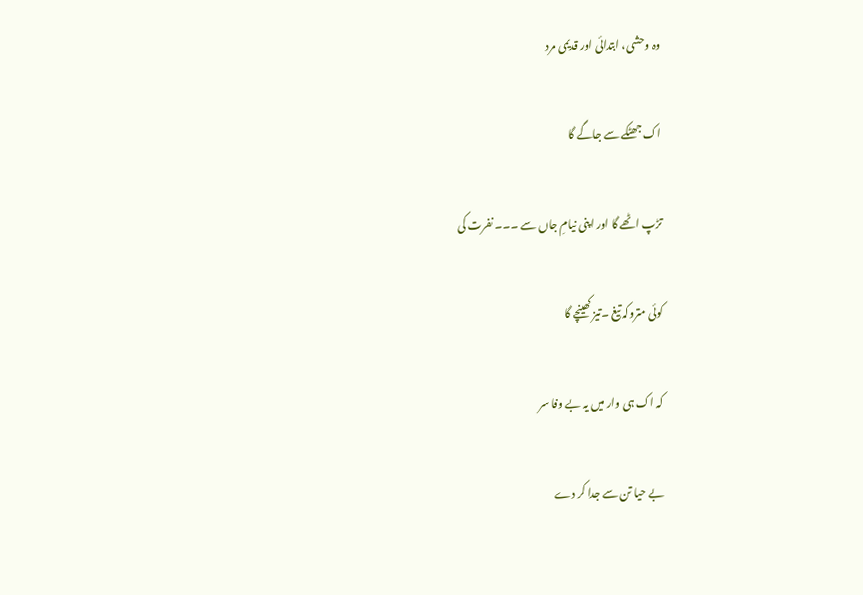وہ وحشی، ابتدائی اور قدیمی مرد

اک جھٹکے سے جاگے گا

تڑپ اٹھے گا اور اپنی نیامِ جاں سے ۔۔۔ نفرت کی

کوئی متروکہ تیغ ۔تیز کھینچے گا

کہ اک ہی وار میں یہ بے وفا سر

بے حیا تن سے جدا کر دے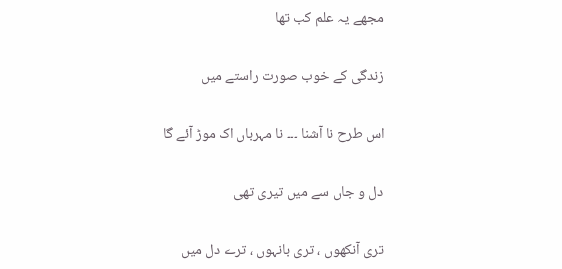مجھے یہ علم کب تھا

زندگی کے خوب صورت راستے میں

اس طرح نا آشنا ۔۔۔ نا مہرباں اک موڑ آئے گا

دل و جاں سے میں تیری تھی

تری آنکھوں ، تری بانہوں ، ترے دل میں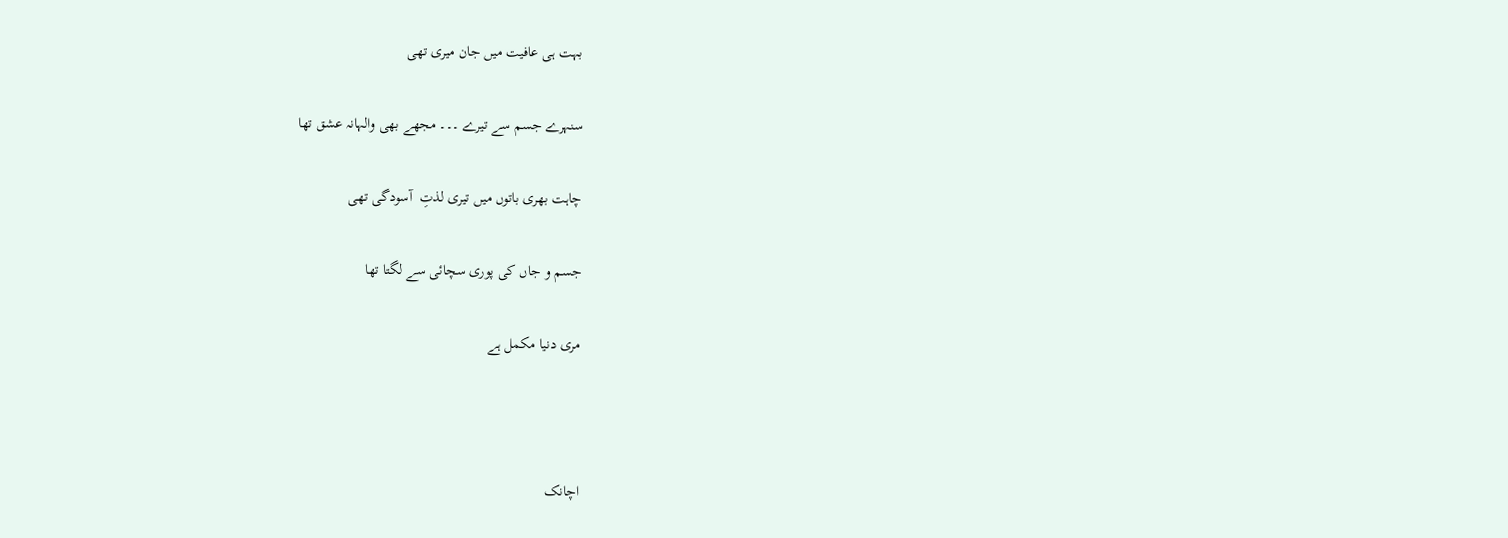بہت ہی عافیت میں جان میری تھی

سنہرے جسم سے تیرے ۔۔۔ مجھے بھی والہانہ عشق تھا

چاہت بھری باتوں میں تیری لذتِ  آسودگی تھی

جسم و جاں کی پوری سچائی سے لگتا تھا

مری دنیا مکمل ہے



اچانک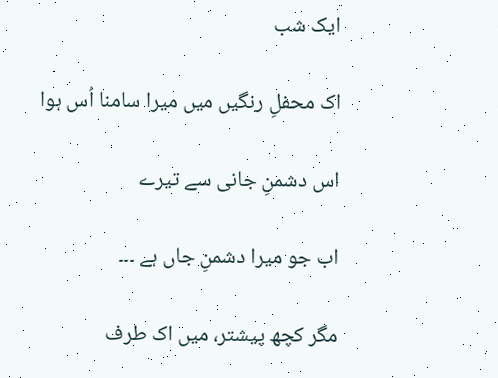ایک شب

اک محفلِ رنگیں میں میرا سامنا اُس ہوا

اس دشمنِ جانی سے تیرے

اب جو میرا دشمنِ جاں ہے ۔۔۔

مگر کچھ پیشتر، میں اک طرف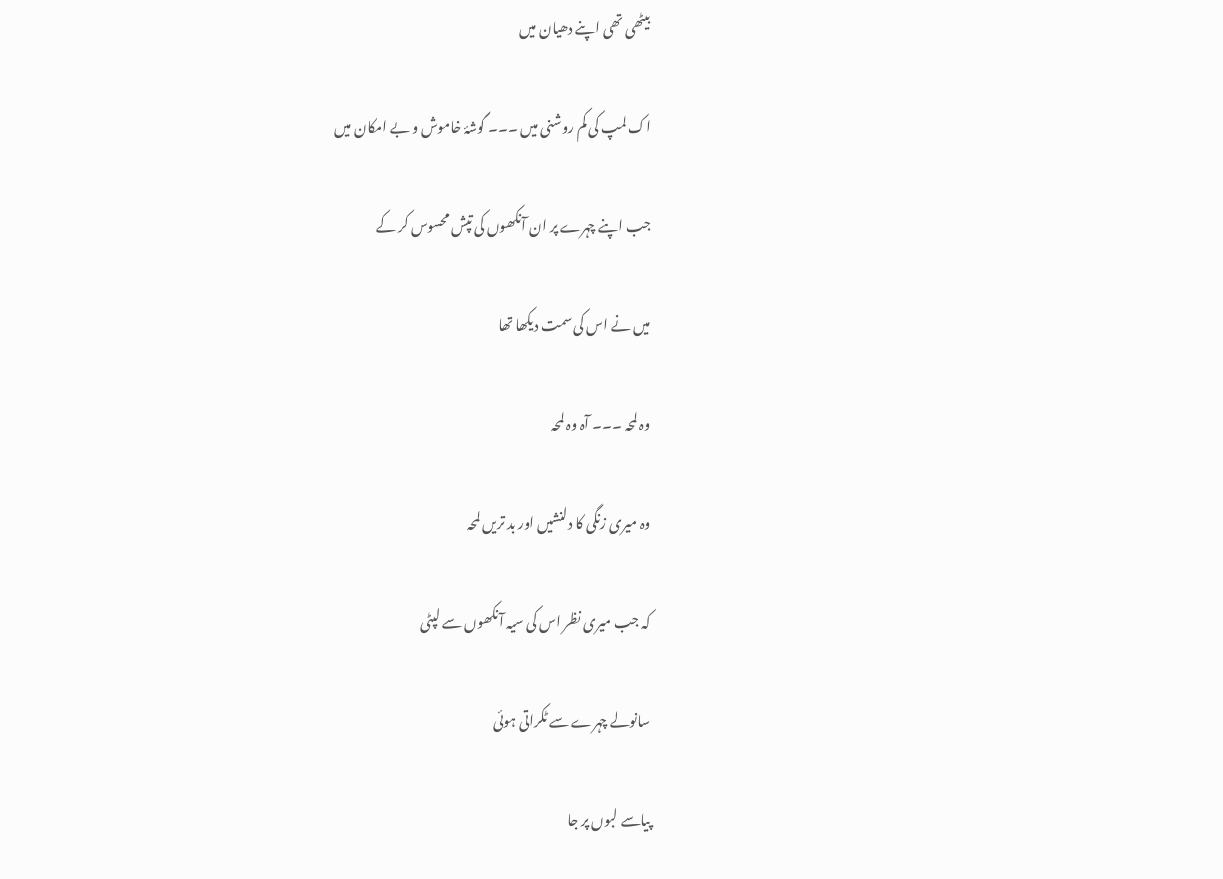بیٹھی تھی اپنے دھیان میں

اک لمپ کی کم روشنی میں ۔۔۔ گوشۂ خاموش و بے امکان میں

جب اپنے چہرے پر ان آنکھوں کی تپش محسوس کر کے

میں نے اس کی سمت دیکھا تھا

وہ لمحہ ۔۔۔ آہ وہ لمحہ

وہ میری زنگی کا دلنشیں اور بد تریں لمحہ

کہ جب میری نظر اس کی سیہ آنکھوں سے لپٹی

سانولے چہرے سے ٹکراتی ہوئی

پیاسے لبوں پر جا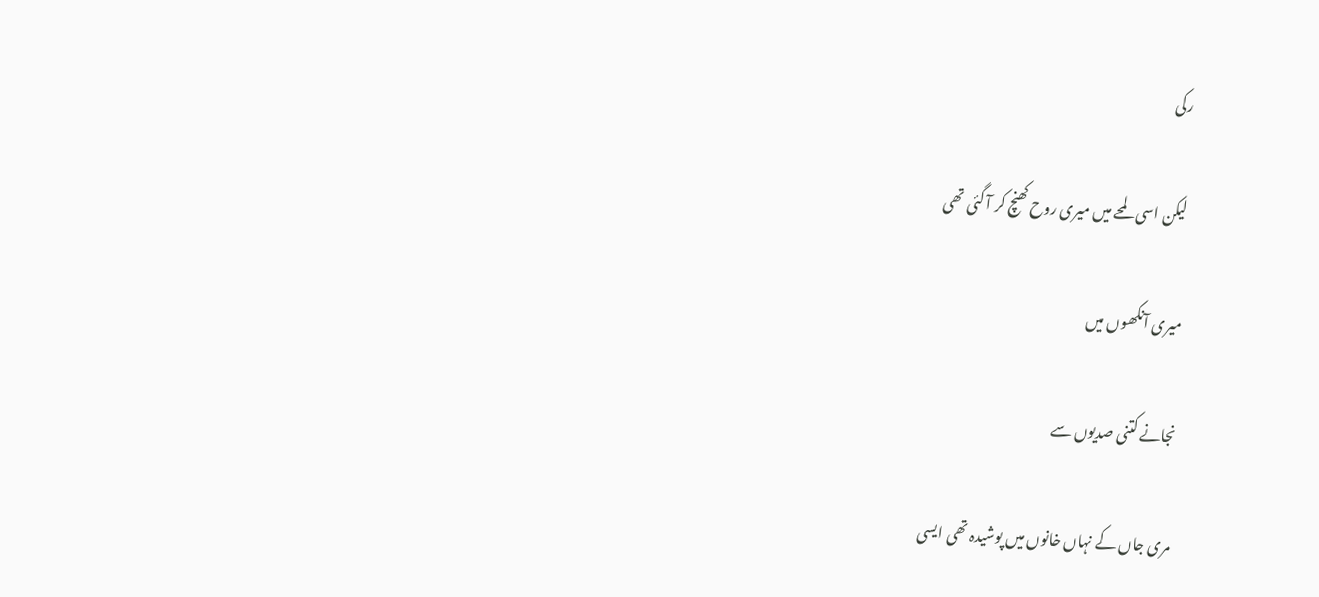رکی

لیکن اسی لمحے میں میری روح کھنچ کر آ گئی تھی

میری آنکھوں میں

نجانے کتنی صدیوں سے

مری جاں کے نہاں خانوں میں پوشیدہ تھی ایسی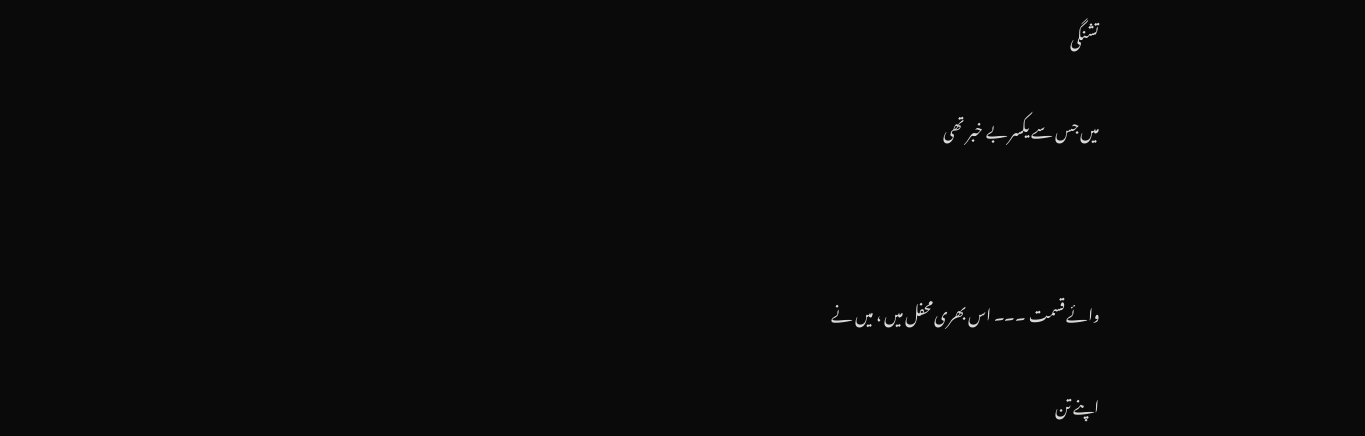تشنگی

میں جس سے یکسر بے خبر تھی



وائے قسمت ۔۔۔ اس بھری محفل میں ، میں نے

اپنے تن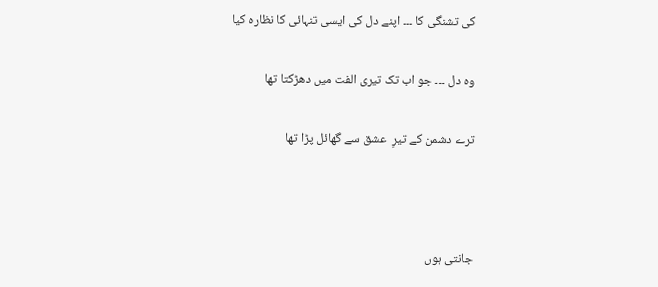کی تشنگی کا ۔۔۔ اپنے دل کی ایسی تنہائی کا نظارہ کیا

وہ دل ۔۔۔ جو اب تک تیری الفت میں دھڑکتا تھا

ترے دشمن کے تیرِ  عشق سے گھائل پڑا تھا



جانتی ہوں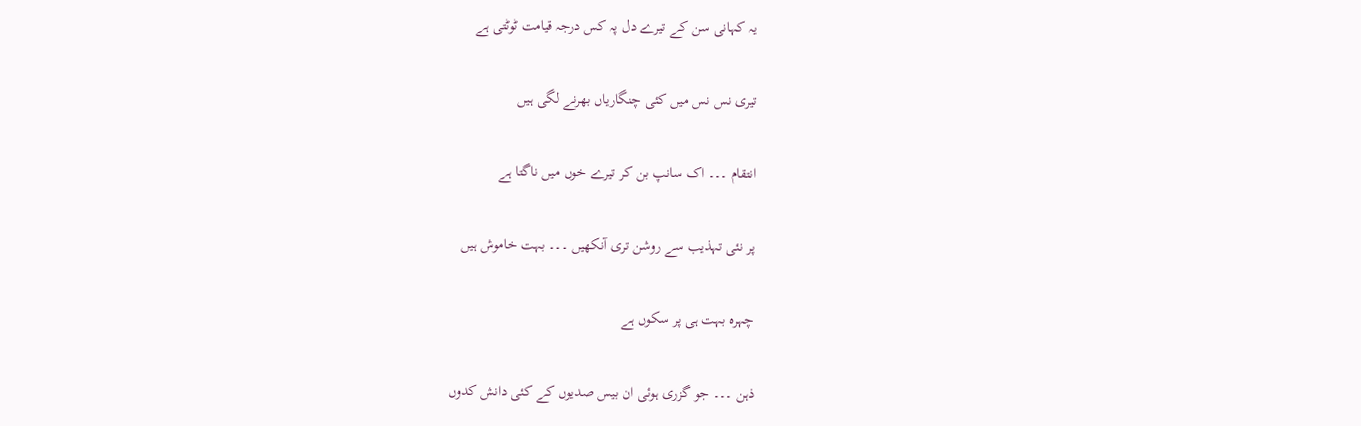یہ کہانی سن کے تیرے دل پہ کس درجہ قیامت ٹوٹتی ہے

تیری نس نس میں کئی چنگاریاں بھرنے لگی ہیں

انتقام ۔۔۔ اک سانپ بن کر تیرے خوں میں ناگتا ہے

پر نئی تہذیب سے روشن تری آنکھیں ۔۔۔ بہت خاموش ہیں

چہرہ بہت ہی پر سکوں ہے

ذہن ۔۔۔ جو گزری ہوئی ان بیس صدیوں کے کئی دانش کدوں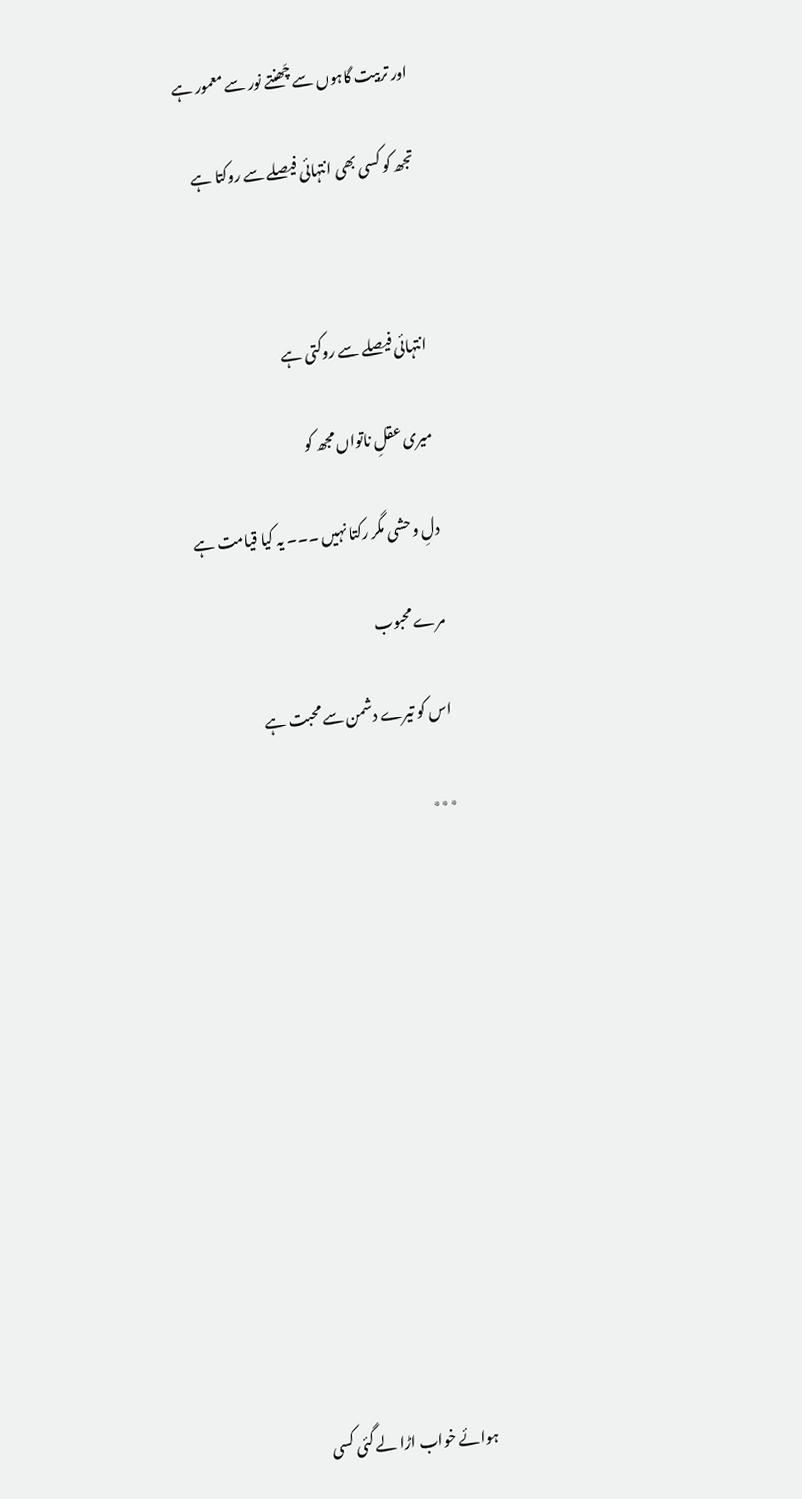اور تربیت گاہوں سے چَھنتے نور سے معمور ہے

تجھ کو کسی بھی انتہائی فیصلے سے روکتا ہے



انتہائی فیصلے سے روکتی ہے

میری عقلِ ناتواں مجھ کو

دلِ وحشی مگر رکتا نہیں ۔۔۔ یہ کیا قیامت ہے

مرے محبوب

اس کو تیرے دشمن سے محبت ہے

٭٭٭













 ہوائے خواب اڑا لے گئی کسی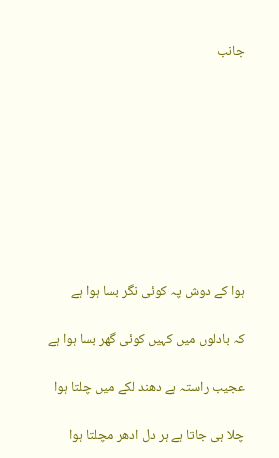جانب









ہوا کے دوش پہ کوئی نگر بسا ہوا ہے

کہ بادلوں میں کہیں کوئی گھر بسا ہوا ہے

عجیب راستہ ہے دھند لکے میں چلتا ہوا

چلا ہی جاتا ہے ہر دل ادھر مچلتا ہوا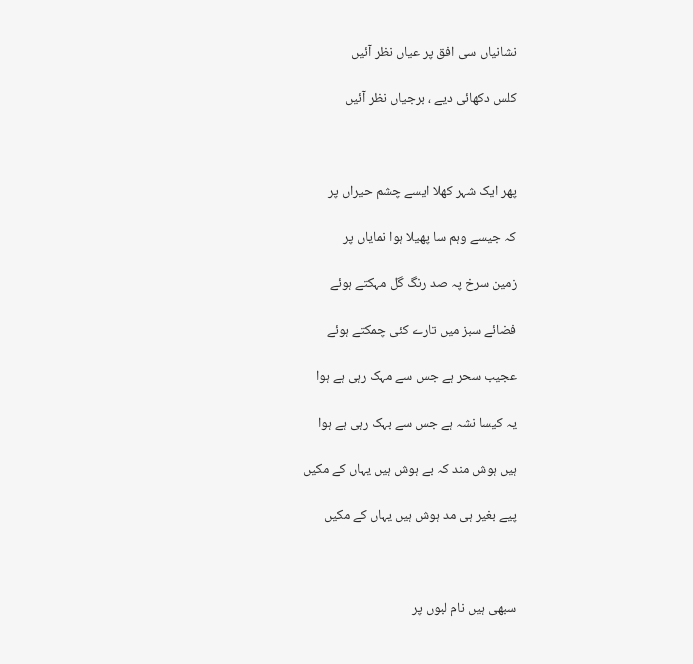نشانیاں سی افق پر عیاں نظر آئیں

کلس دکھائی دیے ، برجیاں نظر آئیں



پھر ایک شہر کھلا ایسے چشم حیراں پر

کہ جیسے وہم سا پھیلا ہوا نمایاں پر

زمین سرخ پہ صد رنگ گل مہکتے ہوئے

فضائے سبز میں تارے کئی چمکتے ہوئے

عجیب سحر ہے جس سے مہک رہی ہے ہوا

یہ کیسا نشہ ہے جس سے بہک رہی ہے ہوا

ہیں ہوش مند کہ بے ہوش ہیں یہاں کے مکیں

پیے بغیر ہی مد ہوش ہیں یہاں کے مکیں



سبھی ہیں نام لبوں پر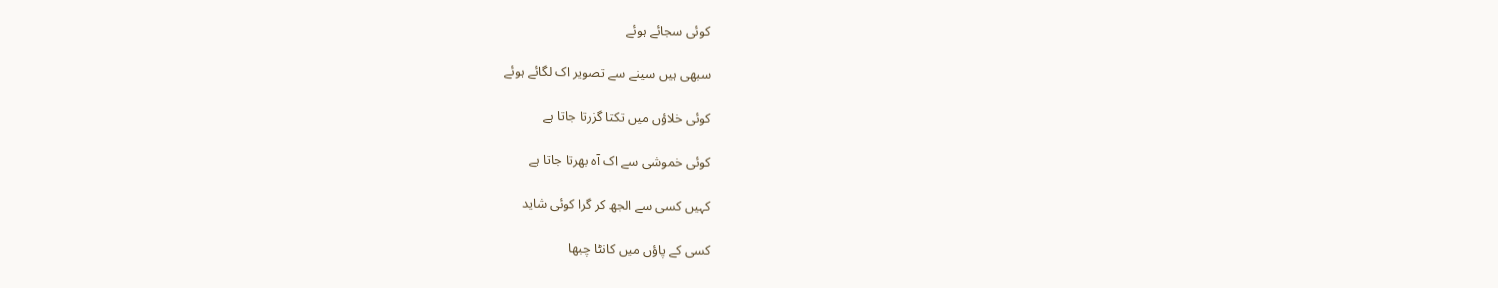کوئی سجائے ہوئے

سبھی ہیں سینے سے تصویر اک لگائے ہوئے

کوئی خلاؤں میں تکتا گزرتا جاتا ہے

کوئی خموشی سے اک آہ بھرتا جاتا ہے

کہیں کسی سے الجھ کر گرا کوئی شاید

کسی کے پاؤں میں کانٹا چبھا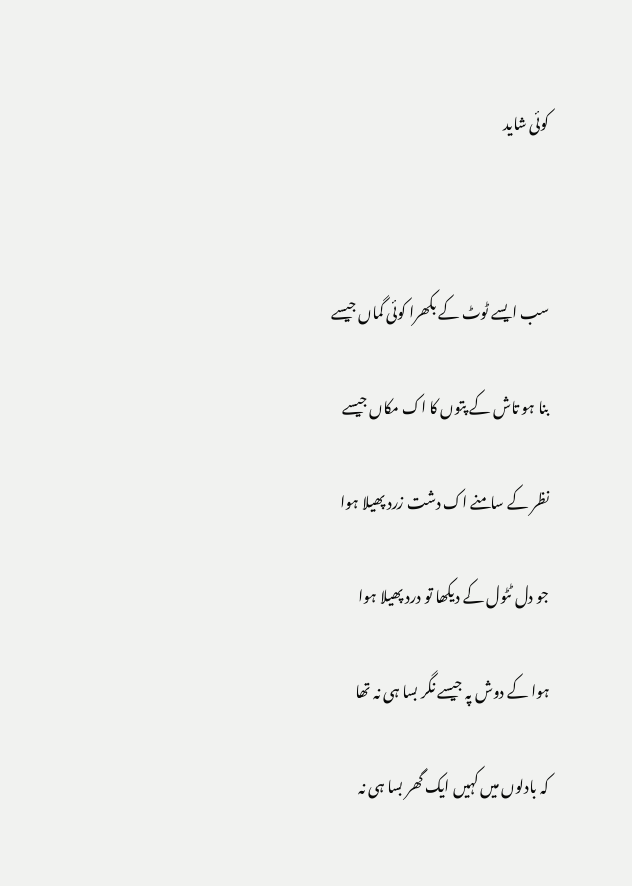کوئی شاید



سب ایسے ٹوٹ کے بکھرا کوئی گماں جیسے

بنا ہو تاش کے پتوں کا اک مکاں جیسے

نظر کے سامنے اک دشت زرد پھیلا ہوا

جو دل ٹٹول کے دیکھا تو درد پھیلا ہوا

ہوا کے دوش پہ جیسے نگر بسا ہی نہ تھا

کہ بادلوں میں کہیں ایک گھر بسا ہی نہ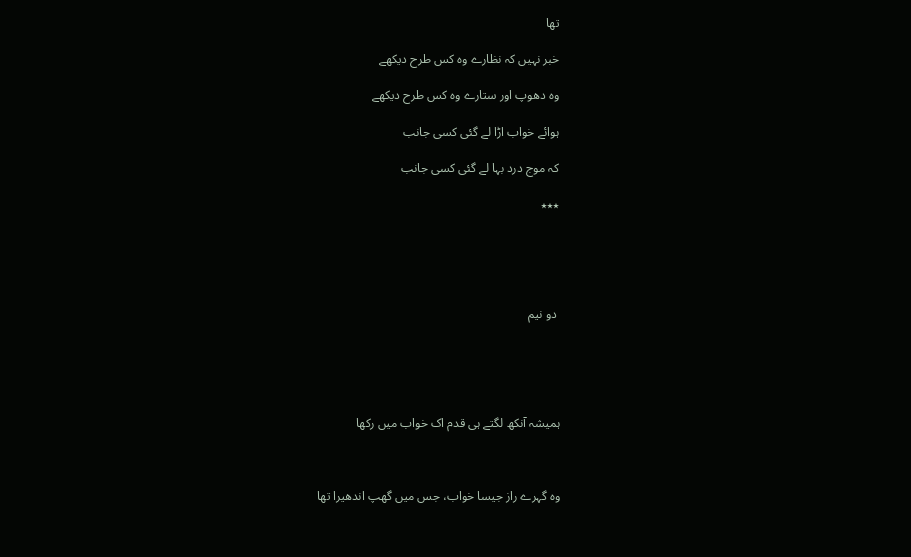تھا

خبر نہیں کہ نظارے وہ کس طرح دیکھے

وہ دھوپ اور ستارے وہ کس طرح دیکھے

ہوائے خواب اڑا لے گئی کسی جانب

کہ موج درد بہا لے گئی کسی جانب

٭٭٭





 دو نیم





ہمیشہ آنکھ لگتے ہی قدم اک خواب میں رکھا



وہ گہرے راز جیسا خواب، جس میں گھپ اندھیرا تھا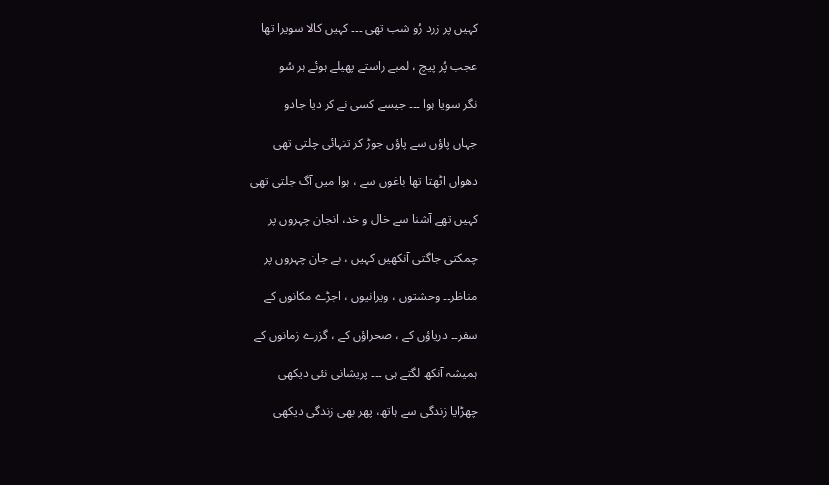کہیں پر زرد رُو شب تھی ۔۔۔ کہیں کالا سویرا تھا

عجب پُر پیچ ، لمبے راستے پھیلے ہوئے ہر سُو

نگر سویا ہوا ۔۔۔ جیسے کسی نے کر دیا جادو

جہاں پاؤں سے پاؤں جوڑ کر تنہائی چلتی تھی

دھواں اٹھتا تھا باغوں سے ، ہوا میں آگ جلتی تھی

کہیں تھے آشنا سے خال و خد، انجان چہروں پر

چمکتی جاگتی آنکھیں کہیں ، بے جان چہروں پر

مناظر۔۔ وحشتوں ، ویرانیوں ، اجڑے مکانوں کے

سفر۔۔ دریاؤں کے ، صحراؤں کے ، گزرے زمانوں کے

ہمیشہ آنکھ لگتے ہی ۔۔۔ پریشانی نئی دیکھی

چھڑایا زندگی سے ہاتھ، پھر بھی زندگی دیکھی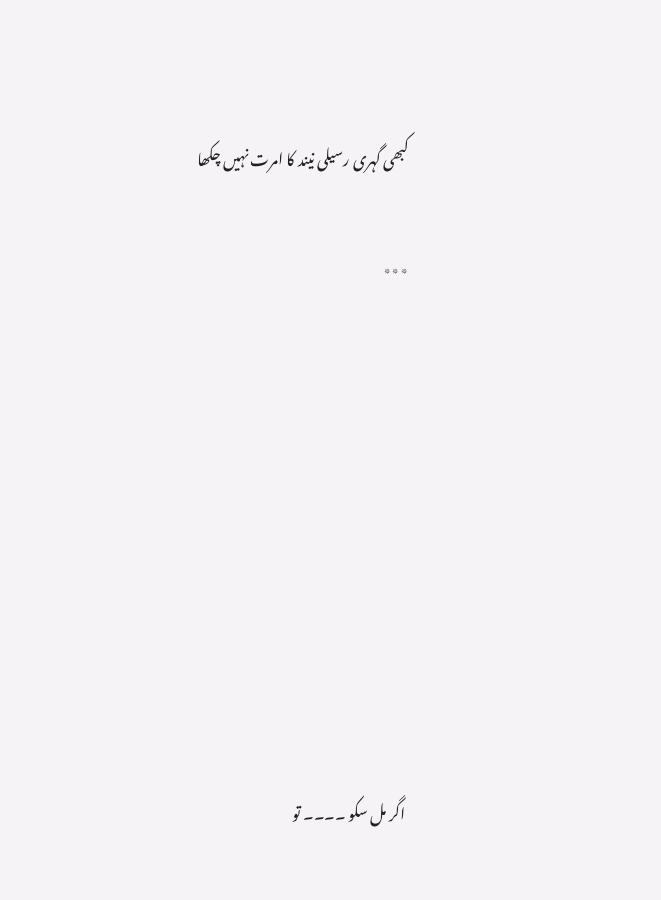کبھی گہری رسیلی نیند کا امرت نہیں چکھا

٭٭٭









 اگر مل سکو ۔۔۔۔ تو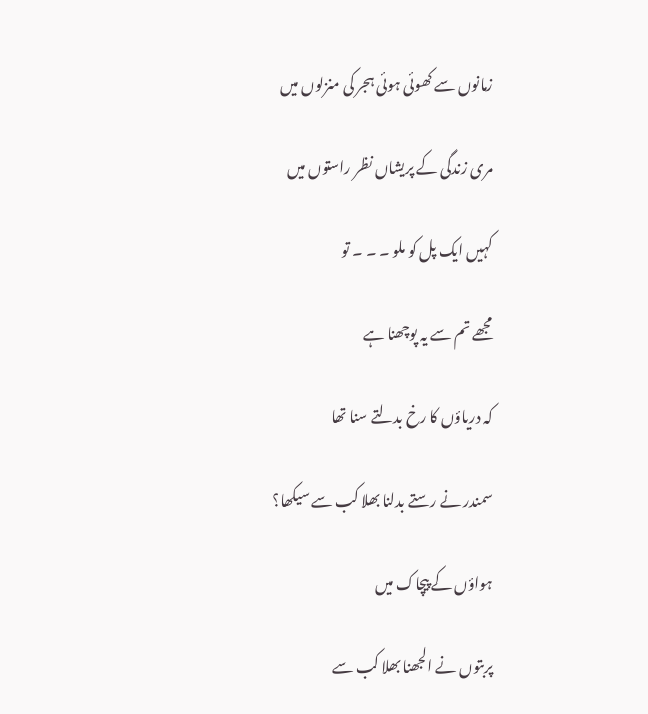زمانوں سے کھوئی ہوئی ہجر کی منزلوں میں

مری زندگی کے پریشاں نظر راستوں میں

کہیں ایک پل کو ملو ۔ ۔ ۔ تو

مجھے تم سے یہ پوچھنا ہے

کہ دریاؤں کا رخ بدلتے سنا تھا

سمندر نے رستے بدلنا بھلا کب سے سیکھا؟

ہواؤں کے پیچاک میں

پربتوں نے الجھنا بھلا کب سے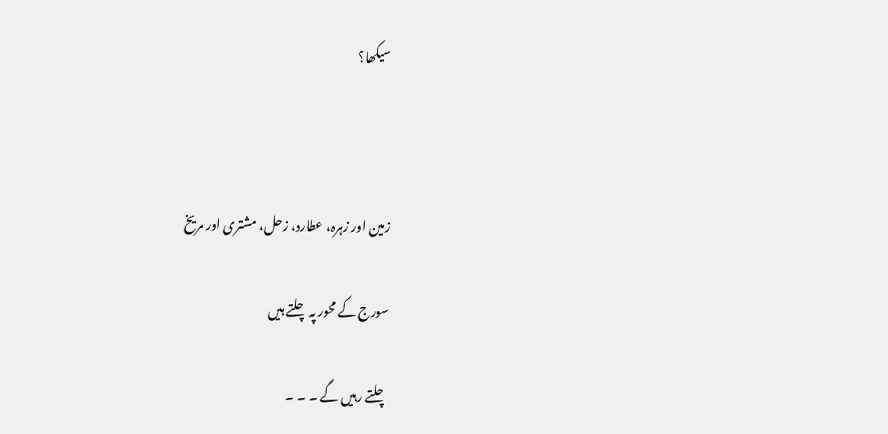سیکھا؟



زمین اور زہرہ، عطارد، زحل، مشتری اور مریخ

سورج کے محور پہ چلتے ہیں

چلتے رہیں گے ۔ ۔ ۔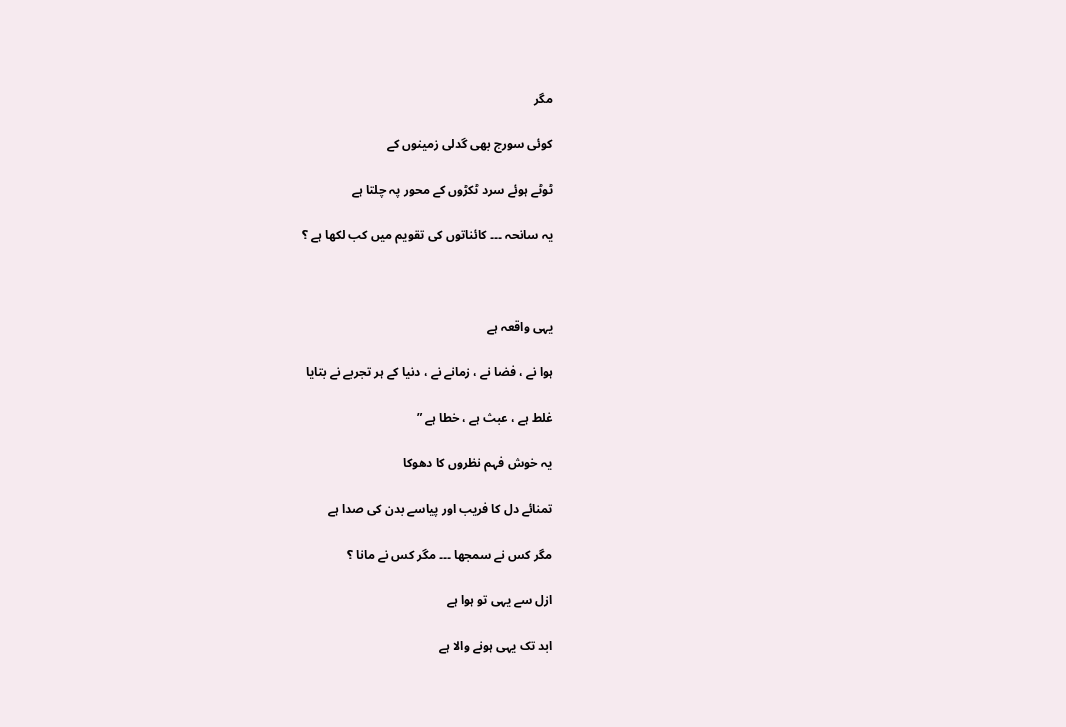مگر

کوئی سورج بھی گدلی زمینوں کے

ٹوٹے ہوئے سرد ٹکڑوں کے محور پہ چلتا ہے

یہ سانحہ ۔۔۔ کائناتوں کی تقویم میں کب لکھا ہے ؟



یہی واقعہ ہے

ہوا نے ، فضا نے ، زمانے نے ، دنیا کے ہر تجربے نے بتایا

غلط ہے ، عبث ہے ، خطا ہے ”

یہ خوش فہم نظروں کا دھوکا

تمنائے دل کا فریب اور پیاسے بدن کی صدا ہے

مگر کس نے سمجھا ۔۔۔ مگر کس نے مانا ؟

ازل سے یہی تو ہوا ہے

ابد تک یہی ہونے والا ہے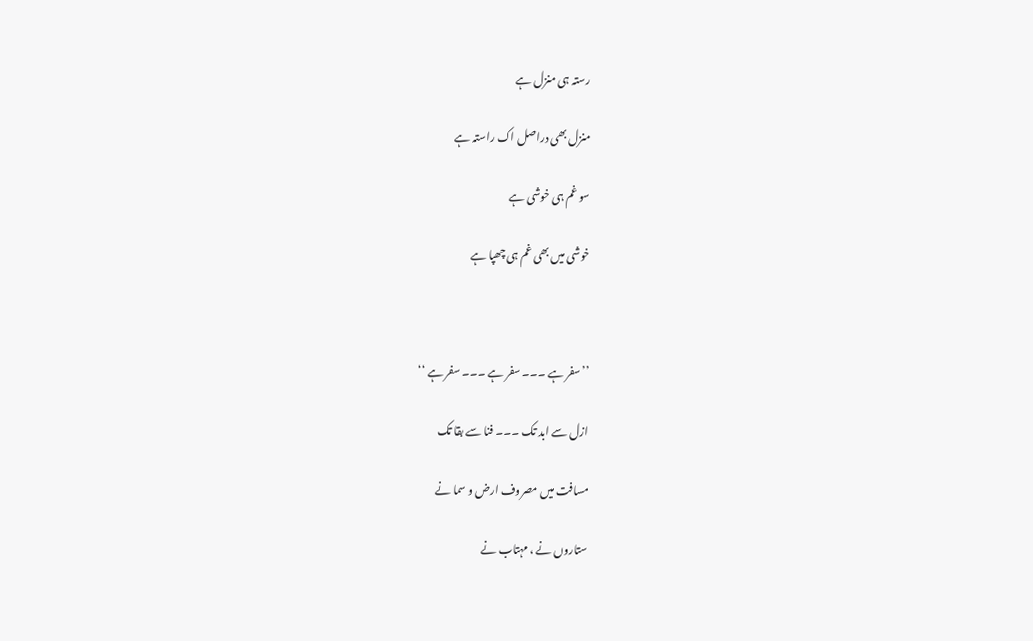رستہ ہی منزل ہے

منزل بھی دراصل اک راستہ ہے

سو غم ہی خوشی ہے

خوشی میں بھی غم ہی چھپا ہے



’’سفر ہے ۔۔۔ سفر ہے ۔۔۔ سفر ہے ‘‘

ازل سے ابد تک ۔۔۔ فنا سے بقا تک

مسافت میں مصروف ارض و سما نے

ستاروں نے ، مہتاب نے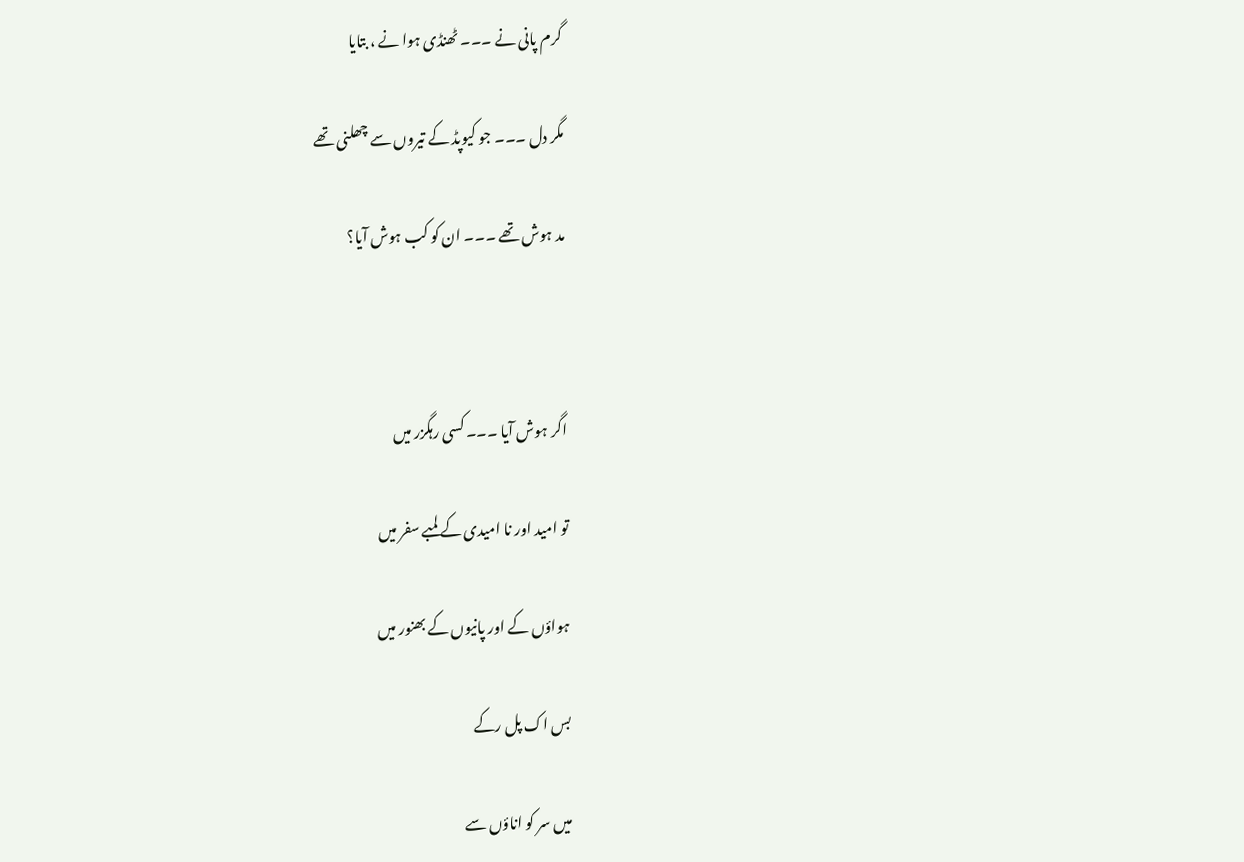گرم پانی نے ۔۔۔ ٹھنڈی ہوا نے ، بتایا

مگر دل ۔۔۔ جو کیوپڈ کے تیروں سے چھلنی تھے

مد ہوش تھے ۔۔۔ ان کو کب ہوش آیا؟



اگر ہوش آیا ۔۔۔ کسی رہگزر میں

تو امید اور نا امیدی کے لمبے سفر میں

ہواؤں کے اور پانیوں کے بھنور میں

بس اک پل رکے

میں سر کو اناؤں سے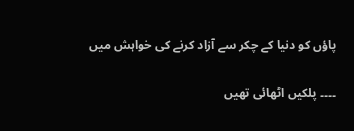پاؤں کو دنیا کے چکر سے آزاد کرنے کی خواہش میں

۔۔۔۔ پلکیں اٹھائی تھیں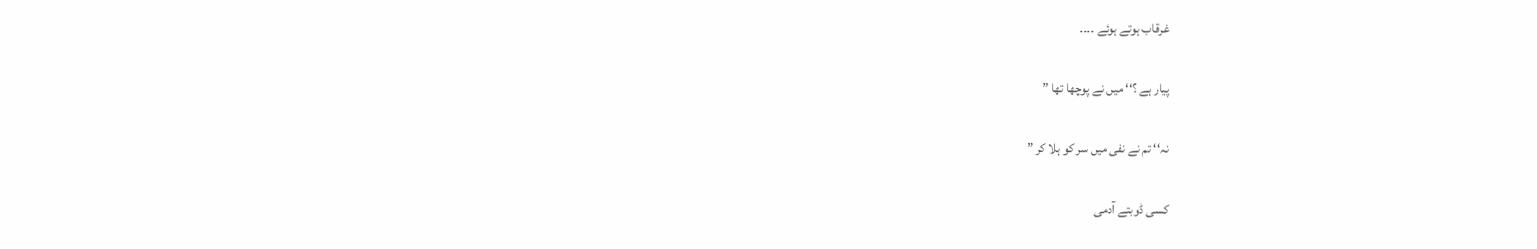غرقاب ہوتے ہوئے ۔۔۔۔

پیار ہے ؟‘‘ میں نے پوچھا تھا ”

نہ‘‘ تم نے نفی میں سر کو ہلا کر ”

کسی ڈوبتے آدمی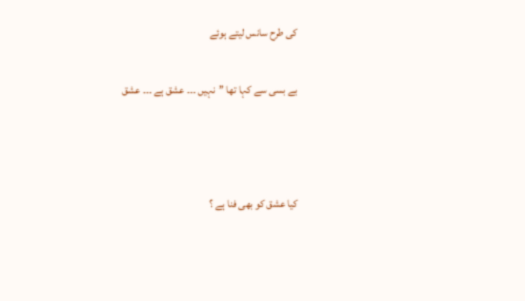کی طرح سانس لیتے ہوئے

بے بسی سے کہا تھا ’’نہیں ۔۔۔ عشق ہے ۔۔۔ عشق



کیا عشق کو بھی فنا ہے ؟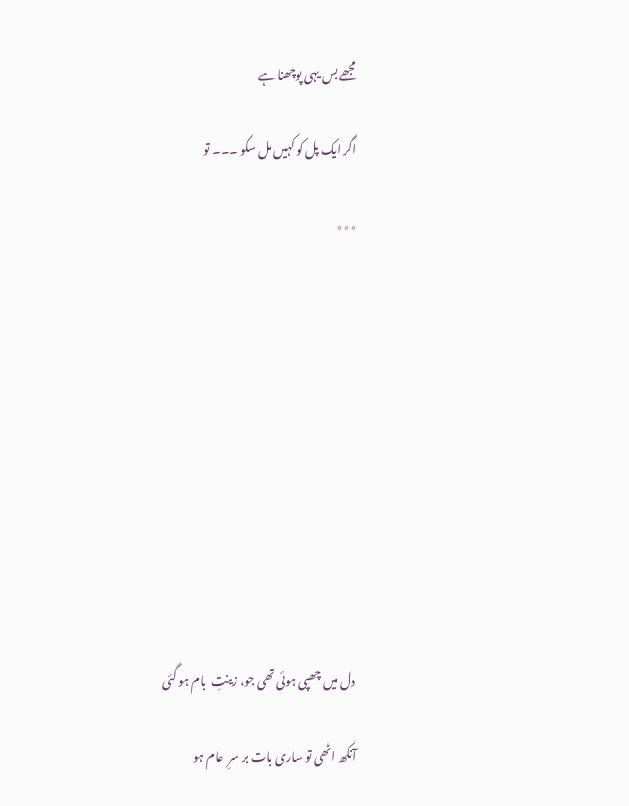مجھے بس یہی پوچھنا ہے

اگر ایک پل کو کہیں مل سکو ۔۔۔ تو

٭٭٭











 دل میں چھپی ہوئی تھی جو، زینتِ  بام ہو گئی

آنکھ اٹھی تو ساری بات بر سرِ  عام ہو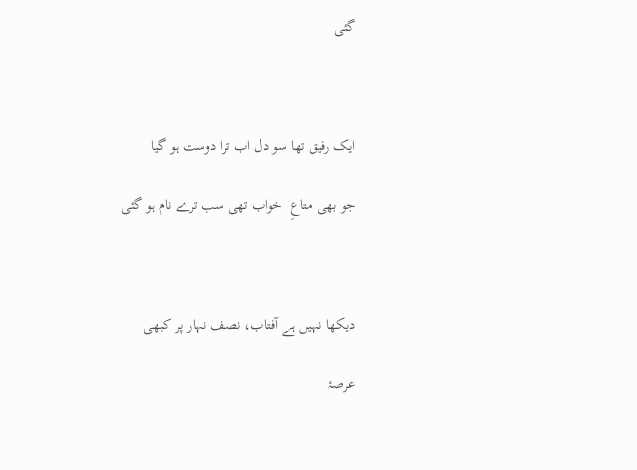گئی



ایک رفیق تھا سو دل اب ترا دوست ہو گیا

جو بھی متاعِ  خواب تھی سب ترے نام ہو گئی



دیکھا نہیں ہے آفتاب، نصف نہار پر کبھی

عرصۂ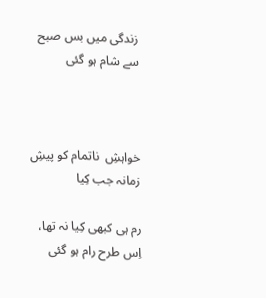زندگی میں بس صبح سے شام ہو گئی



خواہشِ  ناتمام کو پیشِ  زمانہ جب کِیا

رم ہی کبھی کِیا نہ تھا، اِس طرح رام ہو گئی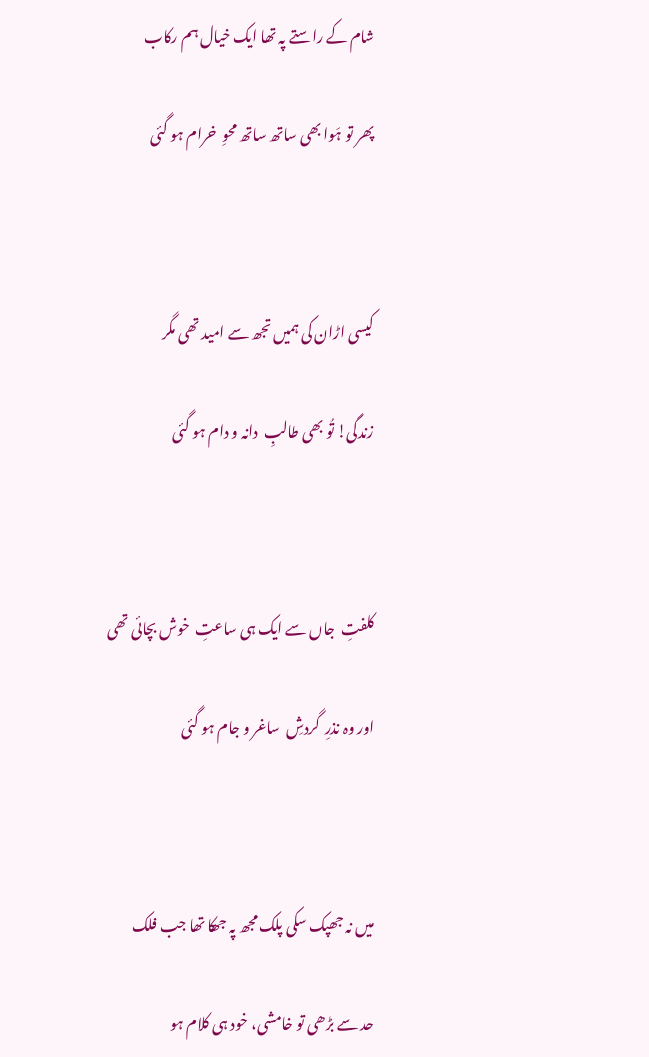شام کے راستے پہ تھا ایک خیال ہم رکاب

پھر تو ہَوا بھی ساتھ ساتھ محوِ  خرام ہو گئی



کیسی اڑان کی ہمیں تجھ سے امید تھی مگر

زندگی! تُو بھی طالبِ  دانہ و دام ہو گئی



کلفتِ  جاں سے ایک ہی ساعتِ  خوش بچائی تھی

اور وہ نذرِ  گردشِ  ساغر و جام ہو گئی



میں نہ جھپک سکی پلک مجھ پہ جھکا تھا جب فلک

حد سے بڑھی تو خامشی، خود ہی کلام ہو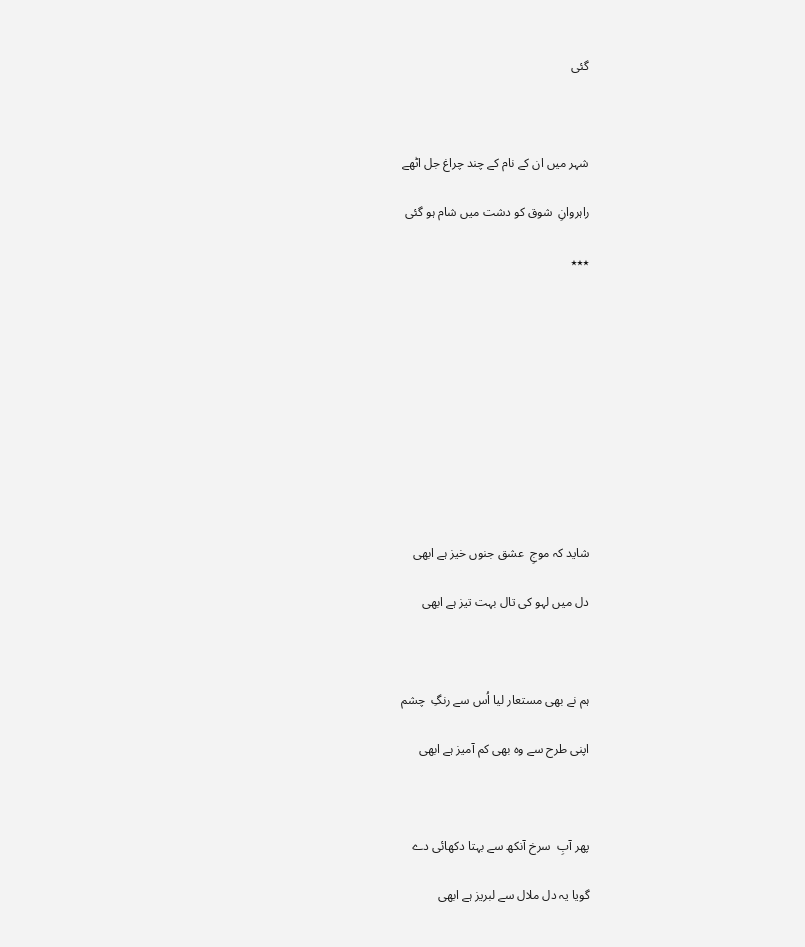گئی



شہر میں ان کے نام کے چند چراغ جل اٹھے

راہروانِ  شوق کو دشت میں شام ہو گئی

٭٭٭











شاید کہ موجِ  عشق جنوں خیز ہے ابھی

دل میں لہو کی تال بہت تیز ہے ابھی



ہم نے بھی مستعار لیا اُس سے رنگِ  چشم

اپنی طرح سے وہ بھی کم آمیز ہے ابھی



پھر آبِ  سرخ آنکھ سے بہتا دکھائی دے

گویا یہ دل ملال سے لبریز ہے ابھی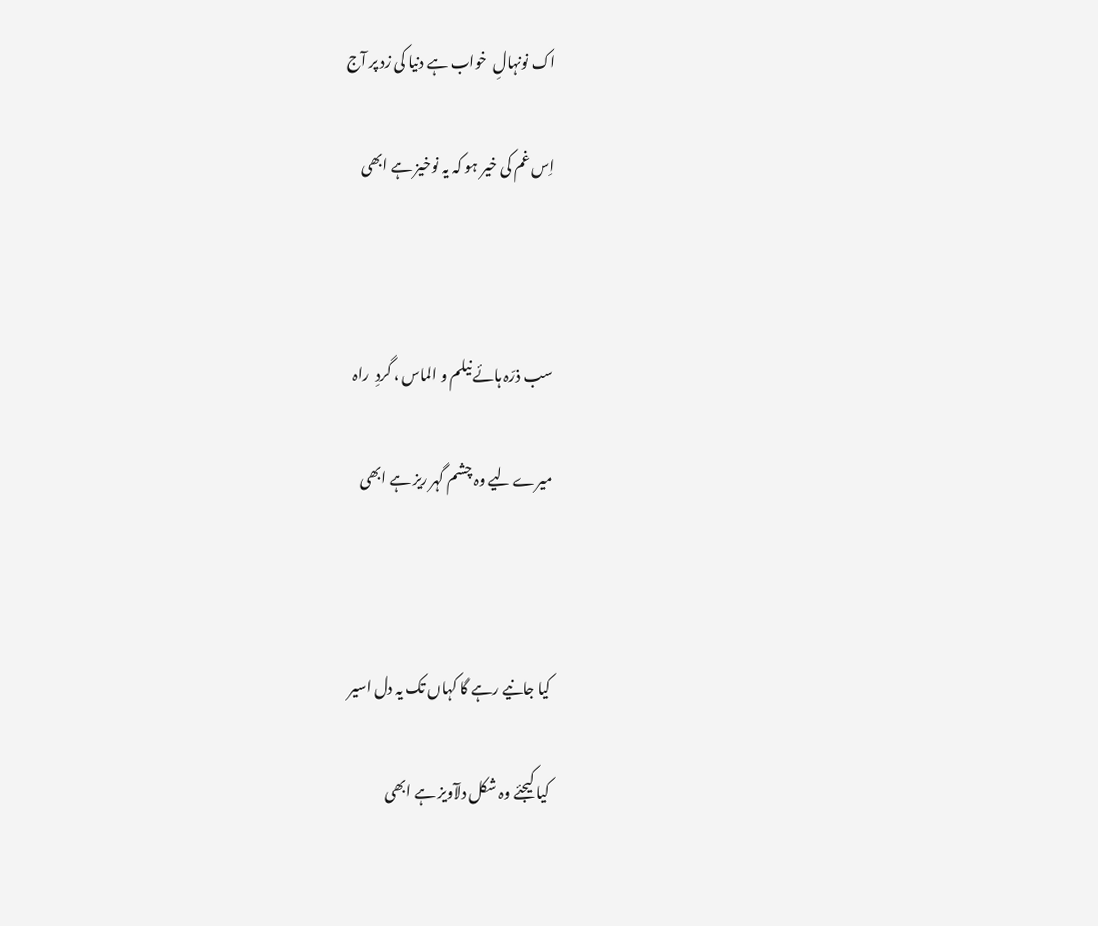اک نونہالِ  خواب ہے دنیا کی زد پر آج

اِس غم کی خیر ہو کہ یہ نوخیز ہے ابھی



سب ذرّہ ہائے نیلم و الماس ، گردِ  راہ

میرے لیے وہ چشم گہر ریز ہے ابھی



کیا جانیے رہے گا کہاں تک یہ دل اسیر

کیا کیجئے وہ شکل دلآویز ہے ابھی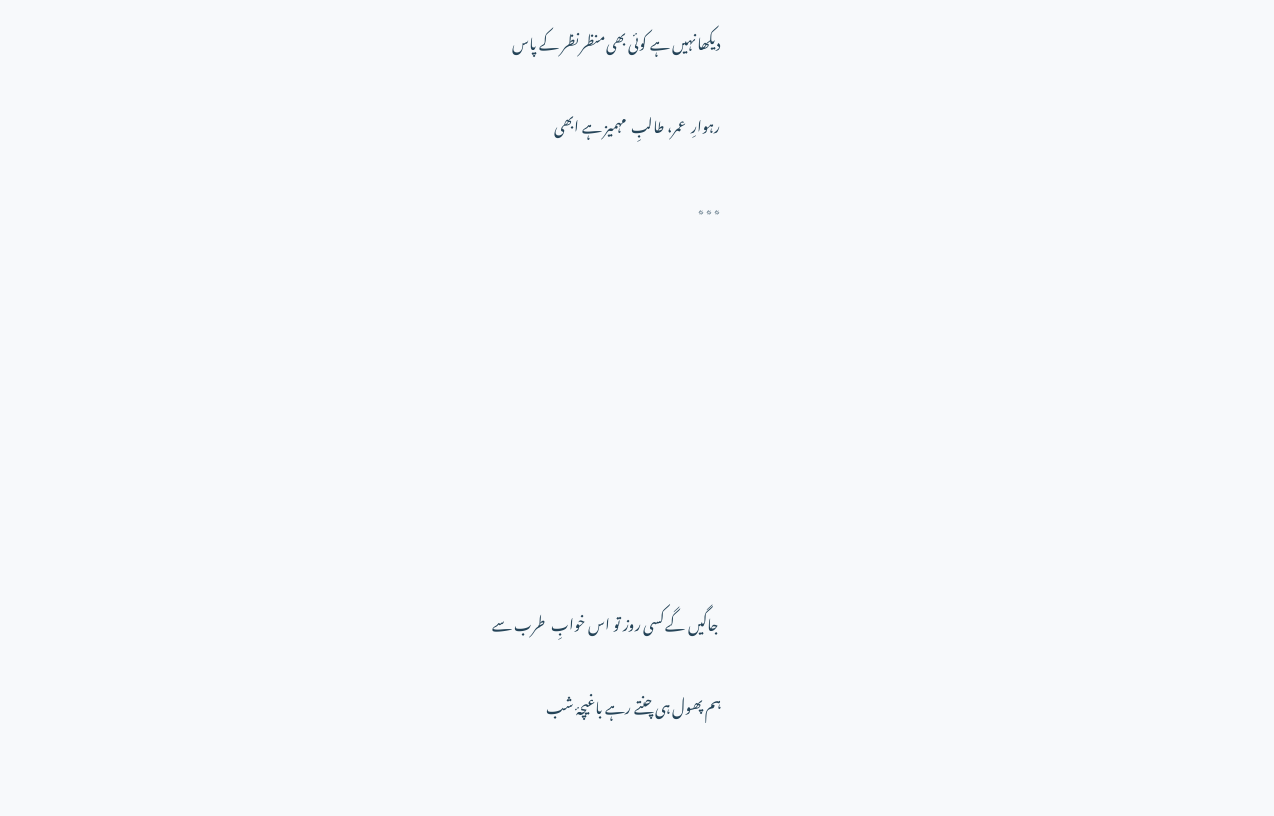دیکھا نہیں ہے کوئی بھی منظر نظر کے پاس

رہوارِ  عمر، طالبِ  مہمیز ہے ابھی

٭٭٭









 جاگیں گے کسی روز تو اس خوابِ  طرب سے

ہم پھول ہی چنتے رہے باغیچۂ شب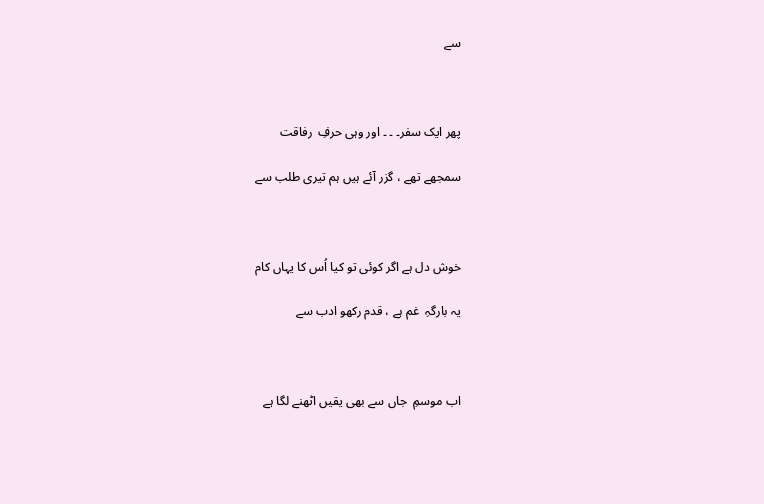سے



پھر ایک سفر۔ ۔ ۔ اور وہی حرفِ  رفاقت

سمجھے تھے ، گزر آئے ہیں ہم تیری طلب سے



خوش دل ہے اگر کوئی تو کیا اُس کا یہاں کام

یہ بارگہِ  غم ہے ، قدم رکھو ادب سے



اب موسمِ  جاں سے بھی یقیں اٹھنے لگا ہے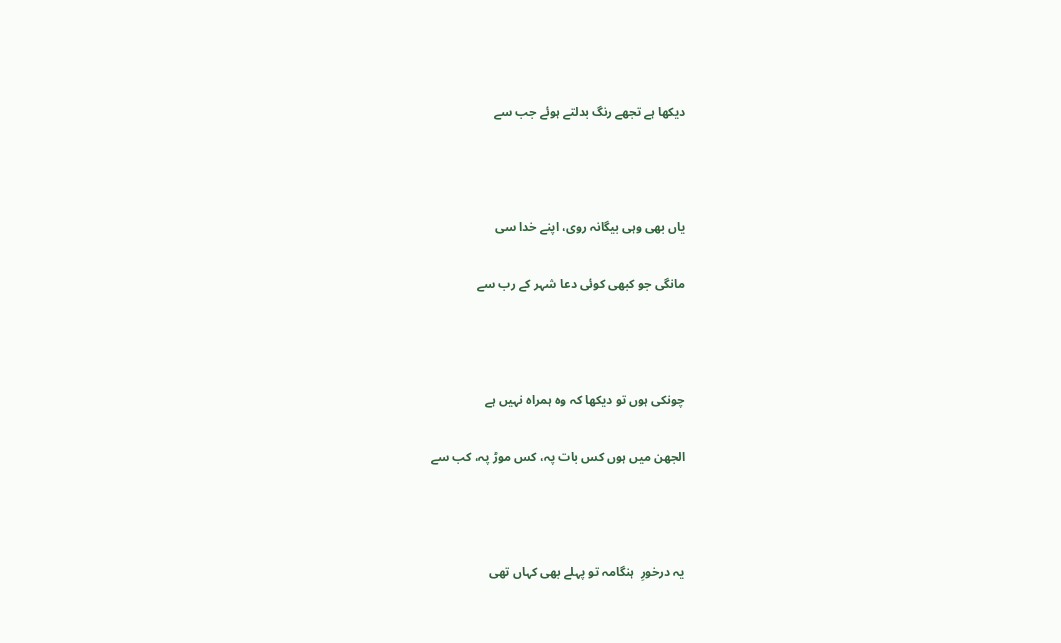دیکھا ہے تجھے رنگ بدلتے ہوئے جب سے



یاں بھی وہی بیگانہ روی، اپنے خدا سی

مانگی جو کبھی کوئی دعا شہر کے رب سے



چونکی ہوں تو دیکھا کہ وہ ہمراہ نہیں ہے

الجھن میں ہوں کس بات پہ، کس موڑ پہ، کب سے



یہ درخورِ  ہنگامہ تو پہلے بھی کہاں تھی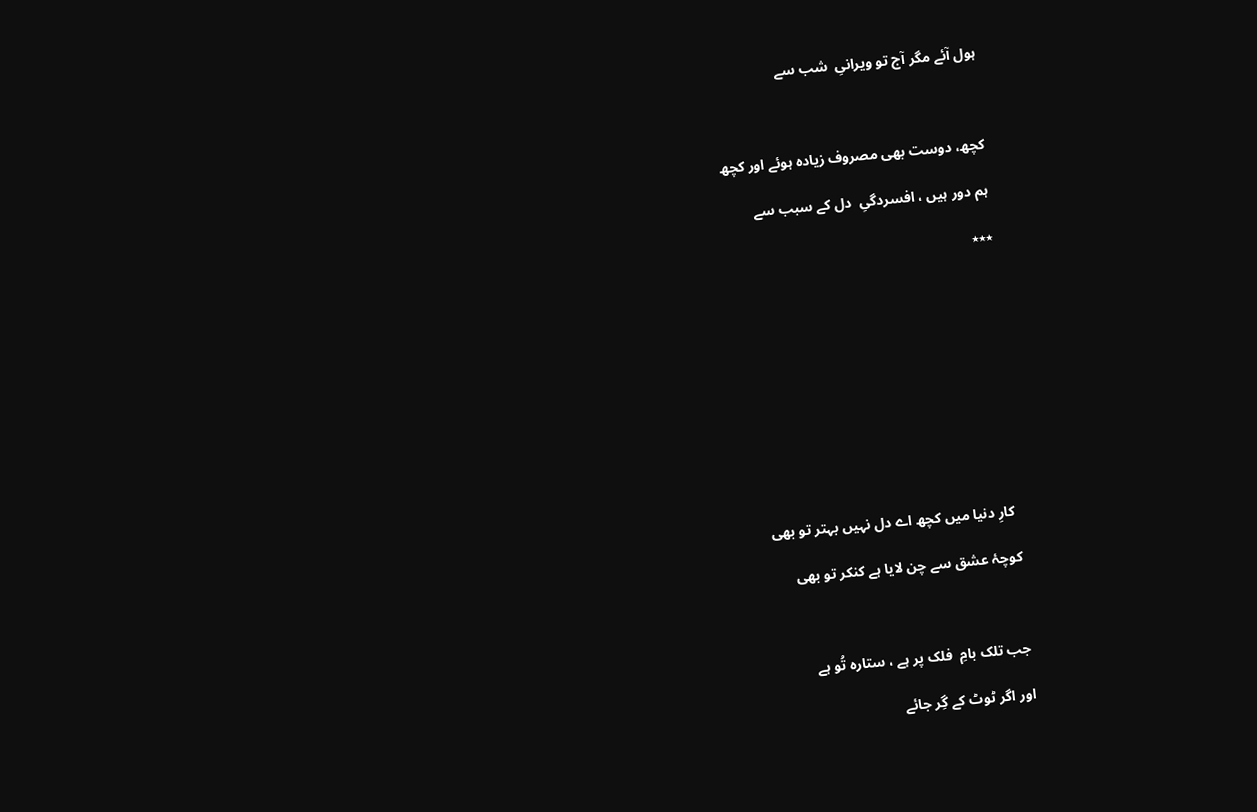ہول آئے مگر آج تو ویرانیِ  شب سے



کچھ، دوست بھی مصروف زیادہ ہوئے اور کچھ

ہم دور ہیں ، افسردگیِ  دل کے سبب سے

٭٭٭











 کارِ دنیا میں کچھ اے دل نہیں بہتر تو بھی

کوچۂ عشق سے چن لایا ہے کنکر تو بھی



جب تلک بامِ  فلک پر ہے ، ستارہ تُو ہے

اور اگر ٹوٹ کے گِر جائے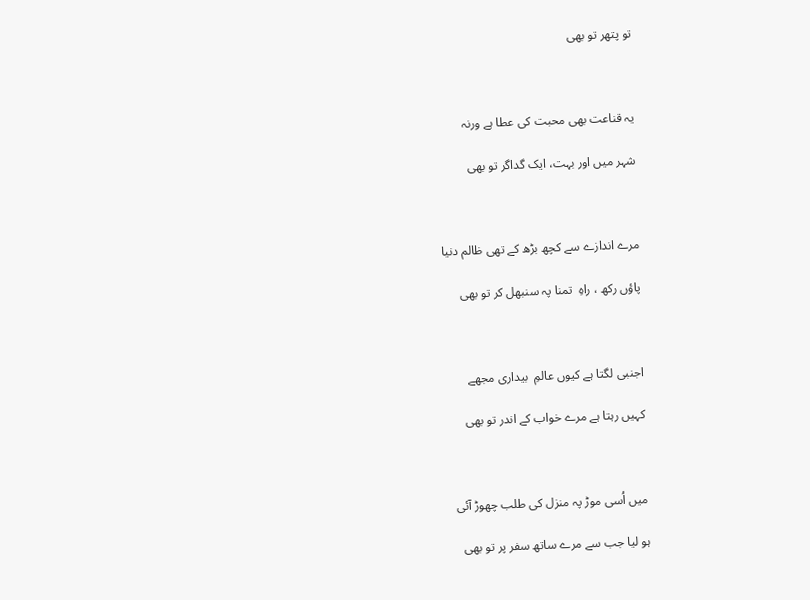تو پتھر تو بھی



یہ قناعت بھی محبت کی عطا ہے ورنہ

شہر میں اور بہت، ایک گداگر تو بھی



مرے اندازے سے کچھ بڑھ کے تھی ظالم دنیا

پاؤں رکھ ، راہِ  تمنا پہ سنبھل کر تو بھی



اجنبی لگتا ہے کیوں عالمِ  بیداری مجھے

کہیں رہتا ہے مرے خواب کے اندر تو بھی



میں اُسی موڑ پہ منزل کی طلب چھوڑ آئی

ہو لیا جب سے مرے ساتھ سفر پر تو بھی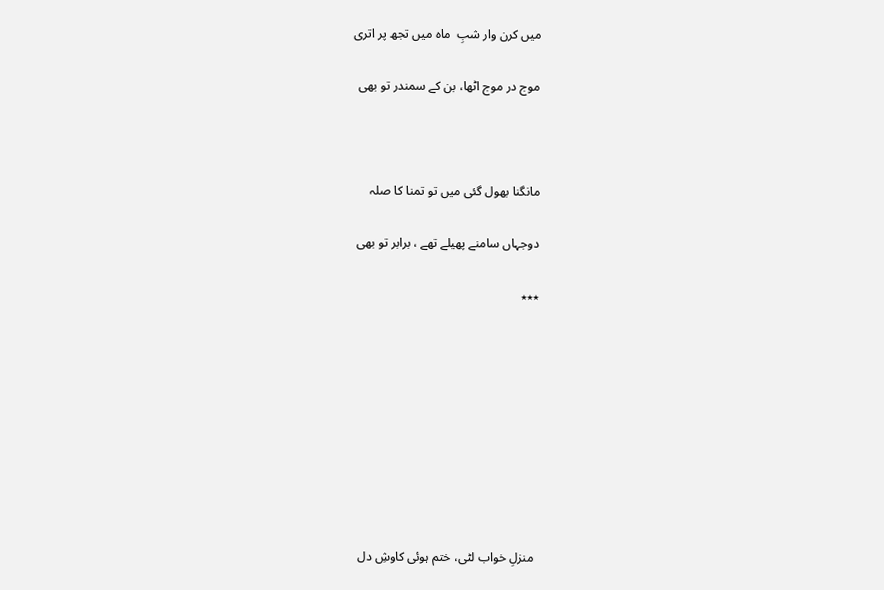میں کرن وار شبِ  ماہ میں تجھ پر اتری

موج در موج اٹھا، بن کے سمندر تو بھی



مانگنا بھول گئی میں تو تمنا کا صلہ

دوجہاں سامنے پھیلے تھے ، برابر تو بھی

٭٭٭









 منزلِ خواب لٹی، ختم ہوئی کاوشِ دل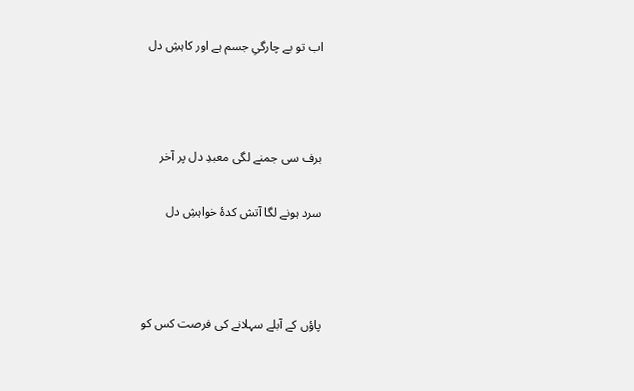اب تو بے چارگیِ جسم ہے اور کاہشِ دل



برف سی جمنے لگی معبدِ دل پر آخر

سرد ہونے لگا آتش کدۂ خواہشِ دل



پاؤں کے آبلے سہلانے کی فرصت کس کو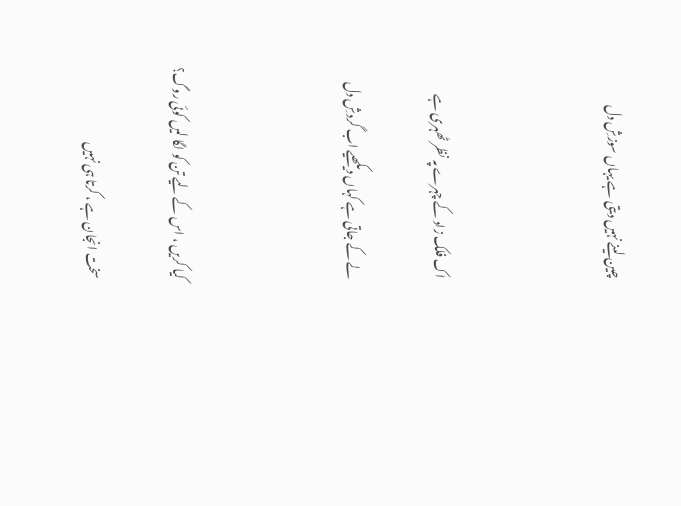چین لینے نہیں دیتی ہے یہاں سوزشِ دل



اک فلک زاد کے چہرے پہ نظر ٹھہری ہے

لے کے جاتی ہے کہاں دیکھیے اب گردشِ دل



کیا کریں ، اس کے لیے تن کو لگا لیں کوئی روگ؟

سخت انجان ہے ، کرتا ہی نہیں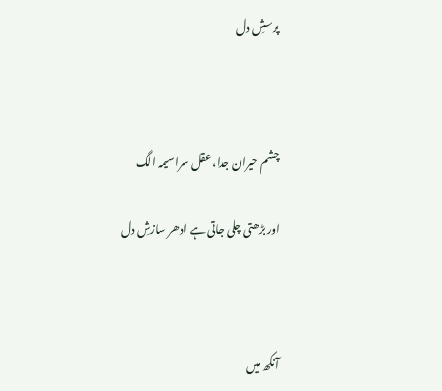پرسشِ دل



چشم حیران جدا، عقل سراسیمہ الگ

اور بڑھتی چلی جاتی ہے ادھر سازشِ دل



آنکھ میں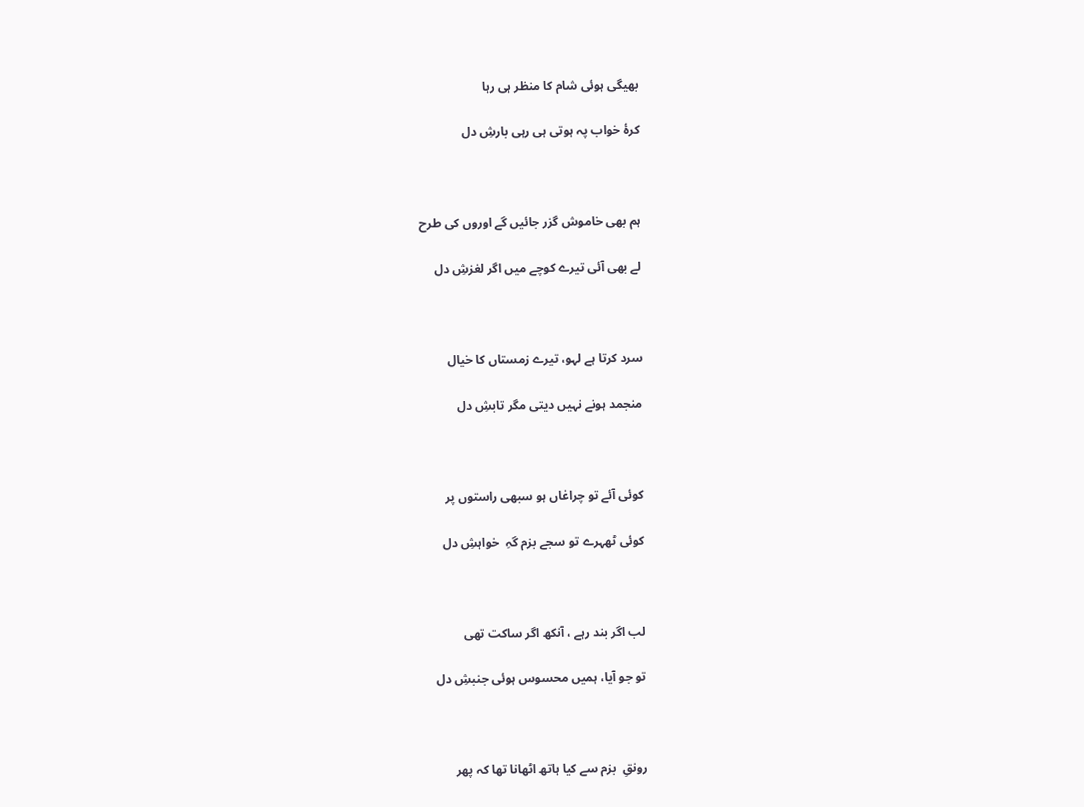بھیگی ہوئی شام کا منظر ہی رہا

کرۂ خواب پہ ہوتی ہی رہی بارشِ دل



ہم بھی خاموش گزر جائیں گے اوروں کی طرح

لے بھی آئی تیرے کوچے میں اگر لغزشِ دل



سرد کرتا ہے لہو، تیرے زمستاں کا خیال

منجمد ہونے نہیں دیتی مگر تابشِ دل



کوئی آئے تو چراغاں ہو سبھی راستوں پر

کوئی ٹھہرے تو سجے بزم گہِ  خواہشِ دل



لب اگر بند رہے ، آنکھ اگر ساکت تھی

تو جو آیا، ہمیں محسوس ہوئی جنبشِ دل



رونقِ  بزم سے کیا ہاتھ اٹھانا تھا کہ پھر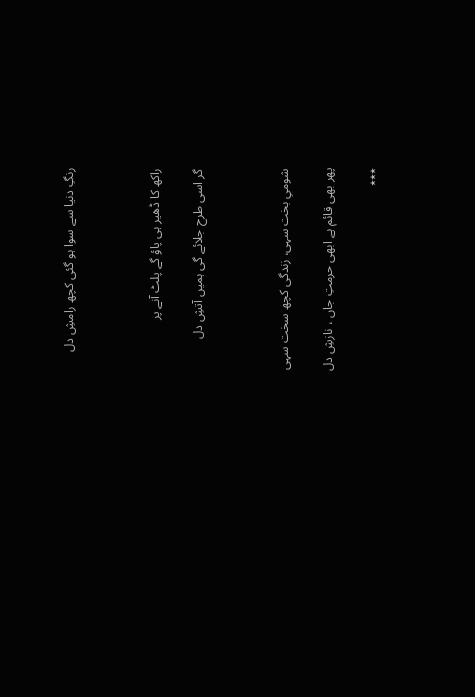رنگِ دنیا سے سوا ہو گئی کچھ رامشِ دل



راکھ کا ڈھیر ہی پاؤ گے پلٹ آنے پر

گر اسی طرح جلائے گی ہمیں آتشِ دل



شومیِ بخت سہی، زندگی کچھ سخت سہی

پھر بھی قائم ہے ابھی حرمتِ جاں ، نازشِ دل

٭٭٭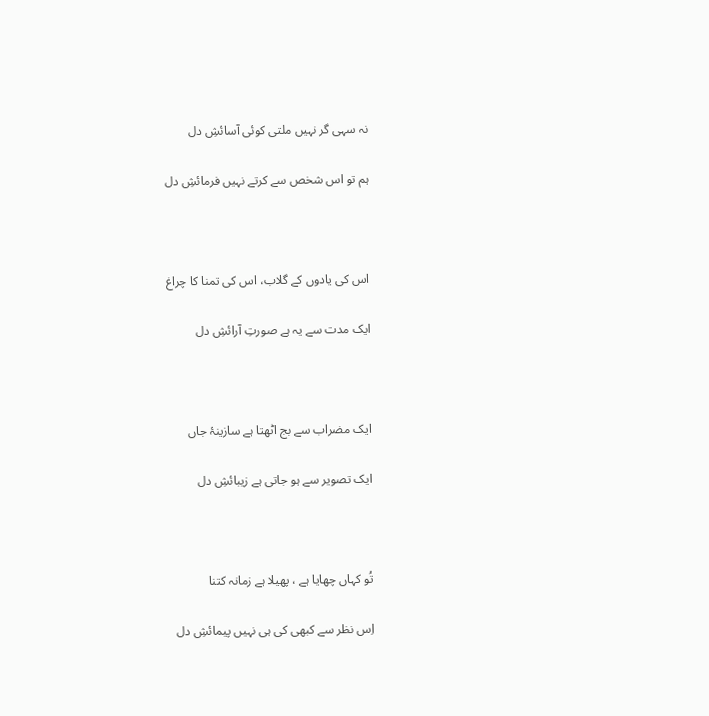نہ سہی گر نہیں ملتی کوئی آسائشِ دل

ہم تو اس شخص سے کرتے نہیں فرمائشِ دل



اس کی یادوں کے گلاب، اس کی تمنا کا چراغ

ایک مدت سے یہ ہے صورتِ آرائشِ دل



ایک مضراب سے بج اٹھتا ہے سازینۂ جاں

ایک تصویر سے ہو جاتی ہے زیبائشِ دل



تُو کہاں چھایا ہے ، پھیلا ہے زمانہ کتنا

اِس نظر سے کبھی کی ہی نہیں پیمائشِ دل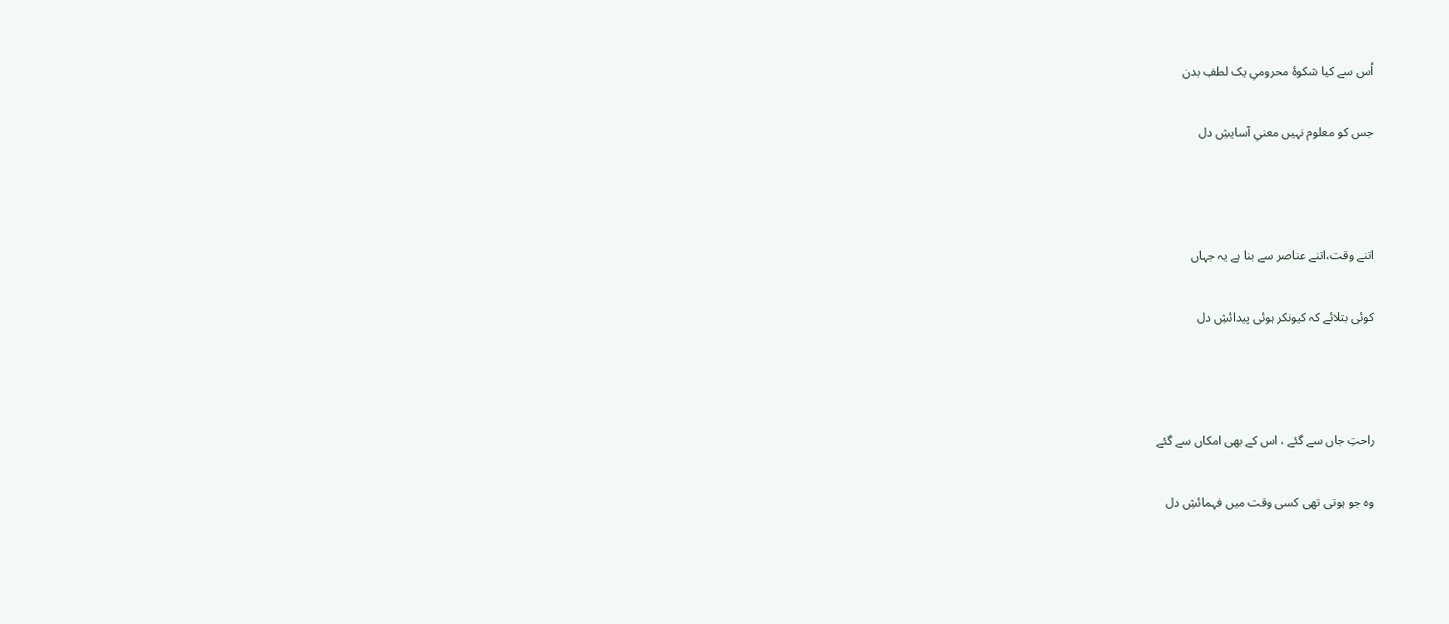اُس سے کیا شکوۂ محرومیِ یک لطفِ بدن

جس کو معلوم نہیں معنیِ آسایشِ دل



اتنے وقت،اتنے عناصر سے بنا ہے یہ جہاں

کوئی بتلائے کہ کیونکر ہوئی پیدائشِ دل



راحتِ جاں سے گئے ، اس کے بھی امکاں سے گئے

وہ جو ہوتی تھی کسی وقت میں فہمائشِ دل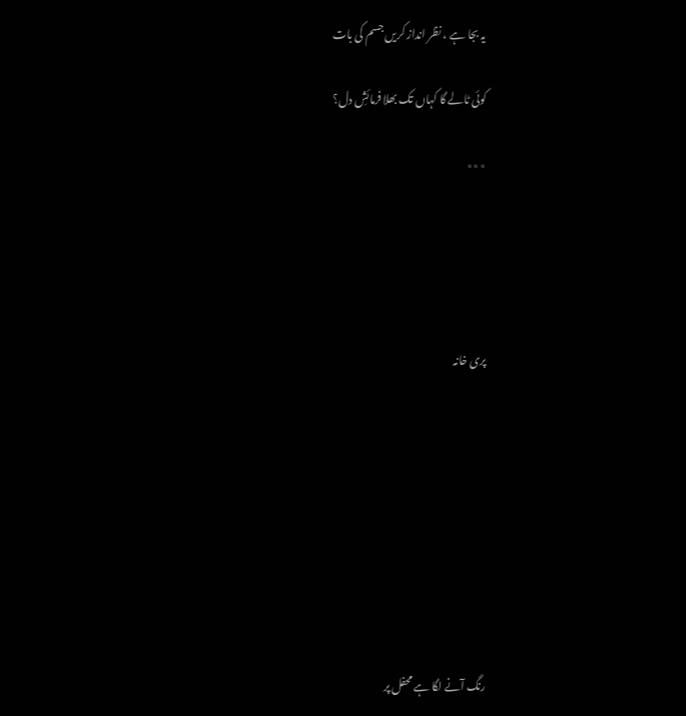یہ بجا ہے ، نظر انداز کریں جسم کی بات

کوئی ٹالے گا کہاں تک بھلا فرمائشِ دل؟

٭٭٭





پری خانہ









رنگ آنے لگا ہے محفل پر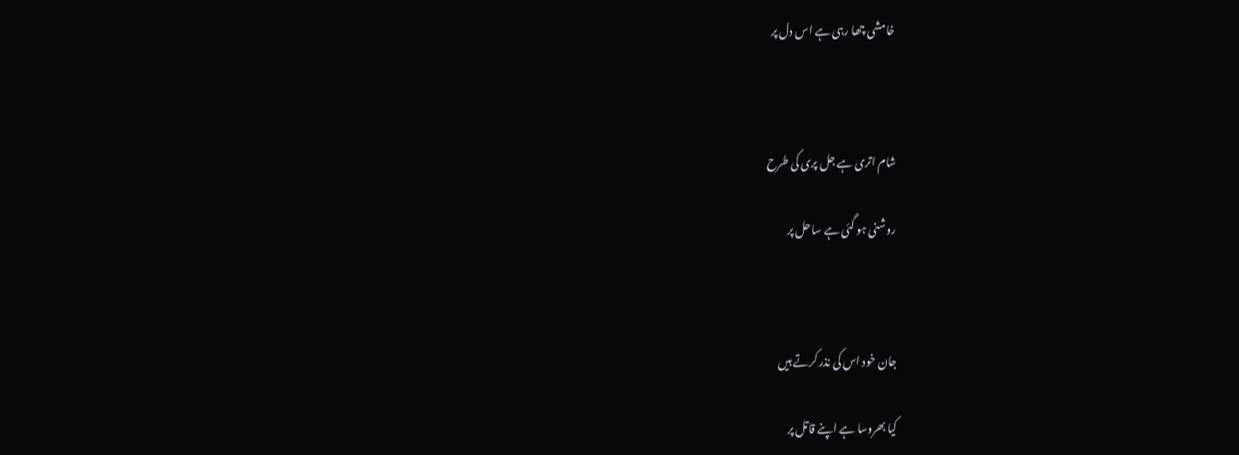خامشی چھا رہی ہے اس دل پر



شام اتری ہے جل پری کی طرح

روشنی ہو گئی ہے ساحل پر



جان خود اس کی نذر کرتے ہیں

کیا بھروسا ہے اپنے قاتل پر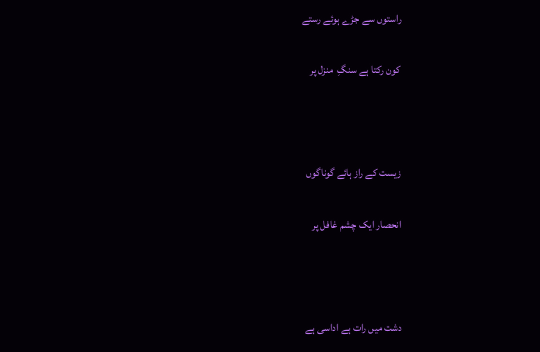راستوں سے جڑے ہوئے رستے

کون رکتا ہے سنگِ  منزل پر



زیست کے راز ہائے گوناگوں

انحصار ایک چشم غافل پر



دشت میں رات ہے اداسی ہے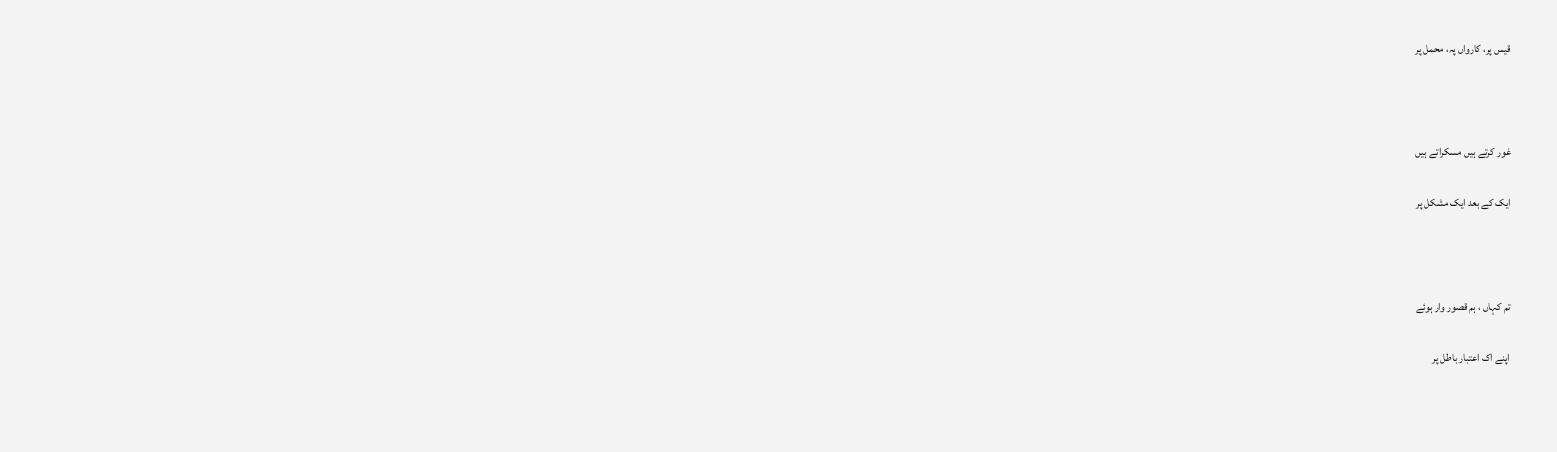قیس پر، کارواں پہ، محمل پر



غور کرتے ہیں مسکراتے ہیں

ایک کے بعد ایک مشکل پر



تم کہاں ، ہم قصور وار ہوئے

اپنے اک اعتبار باطل پر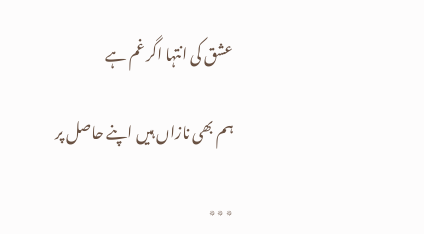عشق کی انتہا اگر غم ہے

ہم بھی نازاں ہیں اپنے حاصل پر

٭٭٭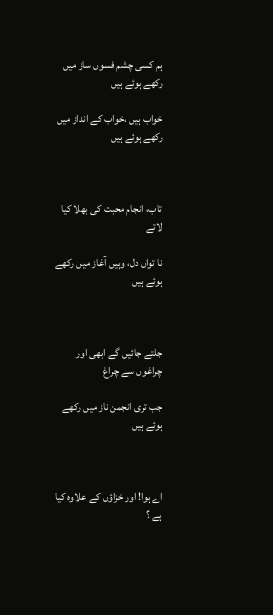ہم کسی چشم فسوں ساز میں رکھے ہوئے ہیں

خواب ہیں ،خواب کے انداز میں رکھے ہوئے ہیں



تاب، انجام محبت کی بھلا کیا لاتے

نا تواں دل، وہیں آغاز میں رکھے ہوئے ہیں



جلتے جائیں گے ابھی اور چراغوں سے چراغ

جب تری انجمن ناز میں رکھے ہوئے ہیں



اے ہوا! اور خزاؤں کے علاوہ کیا ہے ؟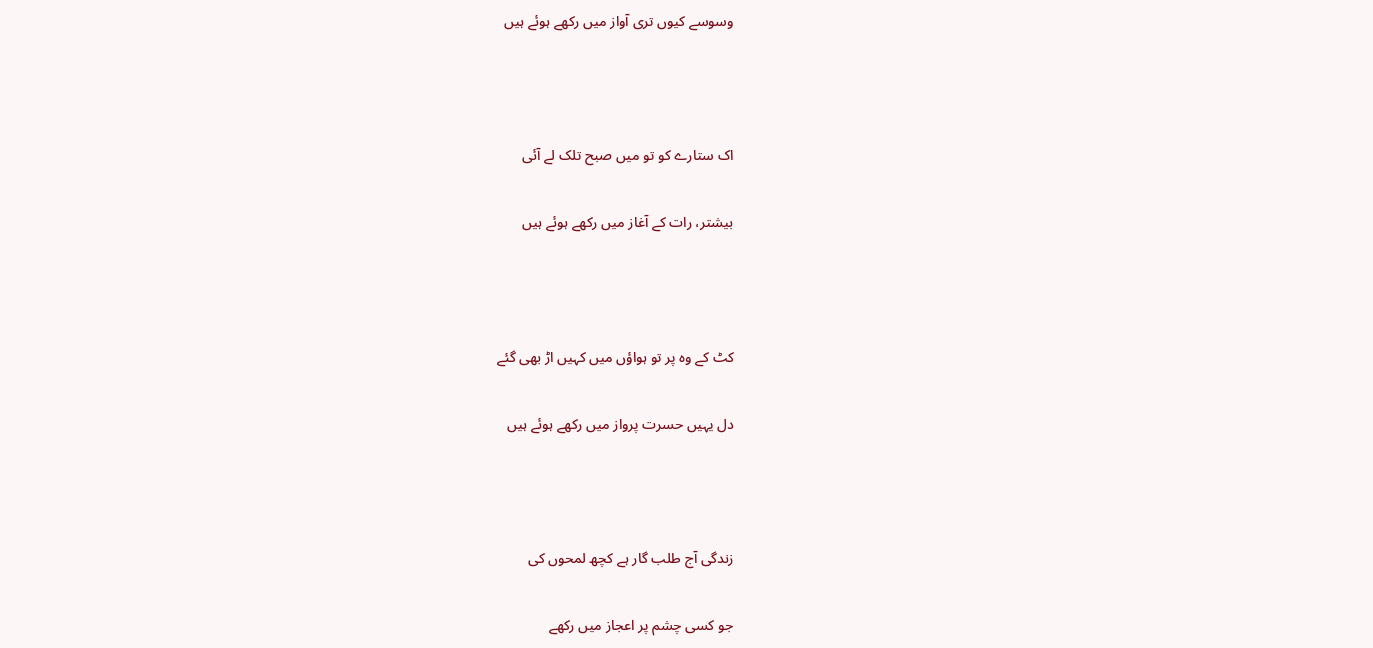وسوسے کیوں تری آواز میں رکھے ہوئے ہیں



اک ستارے کو تو میں صبح تلک لے آئی

بیشتر، رات کے آغاز میں رکھے ہوئے ہیں



کٹ کے وہ پر تو ہواؤں میں کہیں اڑ بھی گئے

دل یہیں حسرت پرواز میں رکھے ہوئے ہیں



زندگی آج طلب گار ہے کچھ لمحوں کی

جو کسی چشم پر اعجاز میں رکھے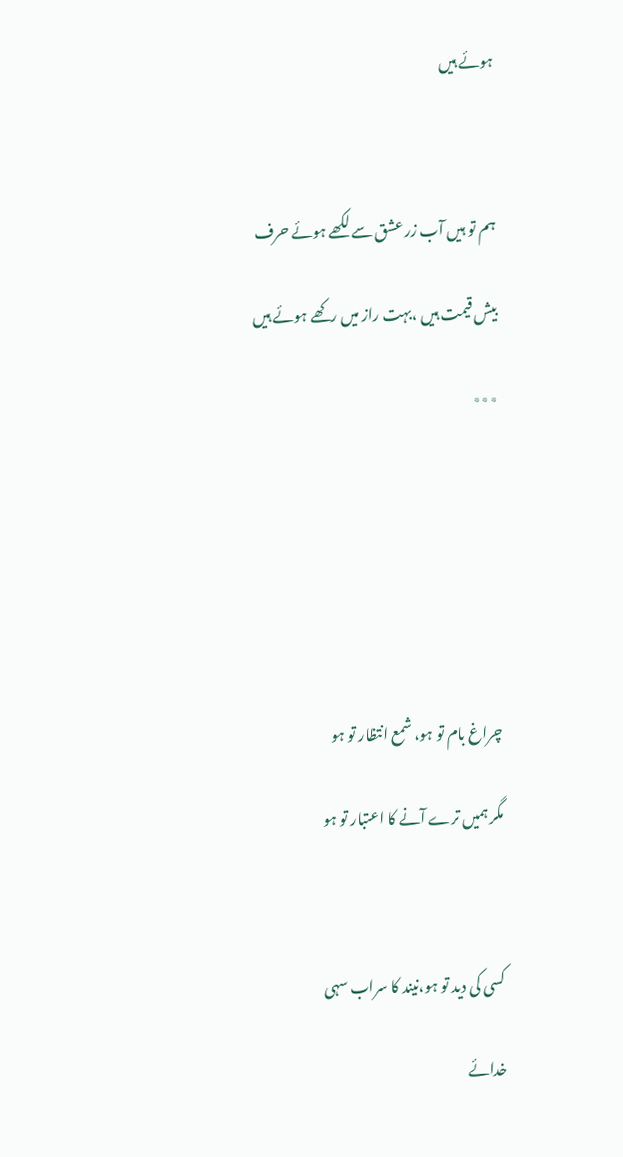ہوئے ہیں



ہم تو ہیں آب زر عشق سے لکھے ہوئے حرف

بیش قیمت ہیں ،بہت راز میں رکھے ہوئے ہیں

٭٭٭







چراغ بام تو ہو، شمع انتظار تو ہو

مگر ہمیں ترے آنے کا اعتبار تو ہو



کسی کی دید تو ہو،نیند کا سراب سہی

خدائے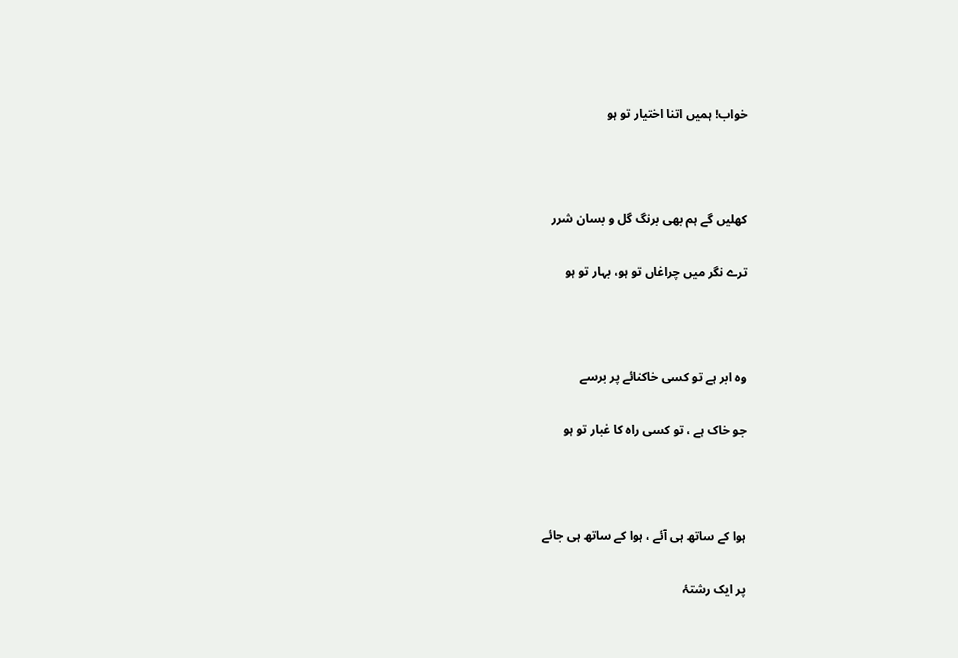خواب! ہمیں اتنا اختیار تو ہو



کھلیں گے ہم بھی برنگ گل و بسان شرر

ترے نگر میں چراغاں تو ہو، بہار تو ہو



وہ ابر ہے تو کسی خاکنائے پر برسے

جو خاک ہے ، تو کسی راہ کا غبار تو ہو



ہوا کے ساتھ ہی آئے ، ہوا کے ساتھ ہی جائے

پر ایک رشتۂ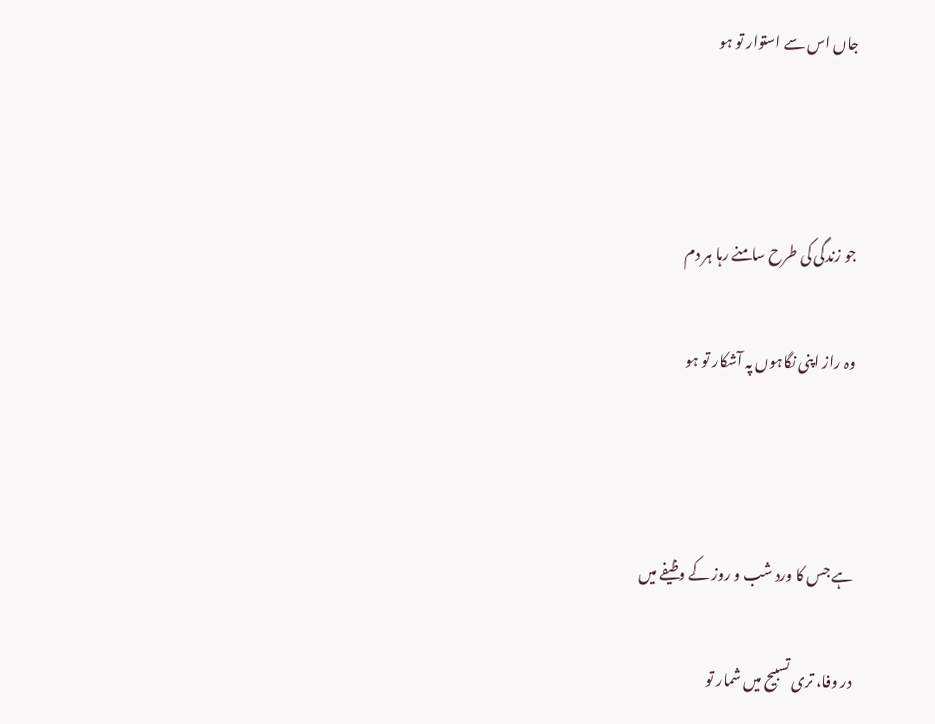جاں اس سے استوار تو ہو



جو زندگی کی طرح سامنے رہا ہر دم

وہ راز اپنی نگاہوں پہ آشکار تو ہو



ہے جس کا ورد شب و روز کے وظیفے میں

در وفا، تری تسبیح میں شمار تو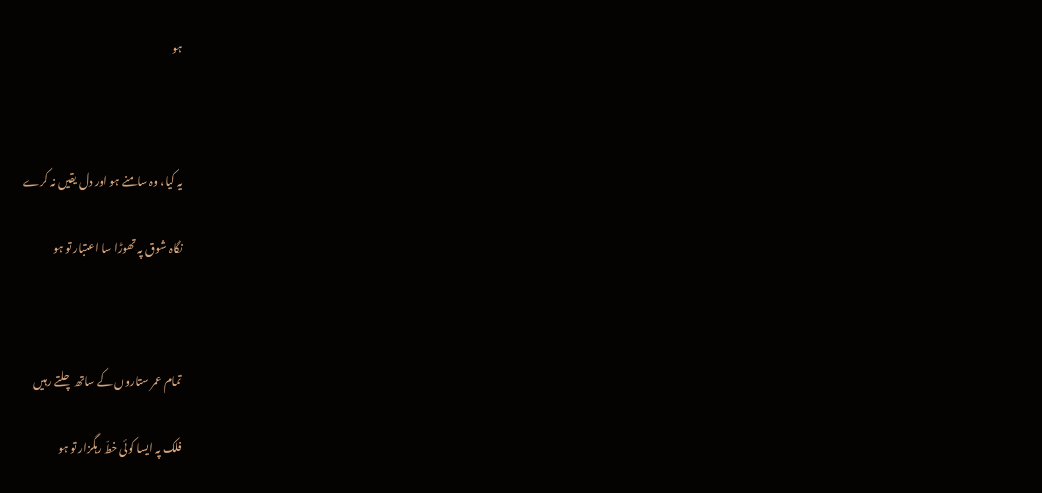ہو



یہ کیا، وہ سامنے ہو اور دل یقیں نہ کرے

نگاہ شوق پہ تھوڑا سا اعتبار تو ہو



تمام عمر ستاروں کے ساتھ چلتے رہیں

فلک پہ ایسا کوئی خطّ رہگزار تو ہو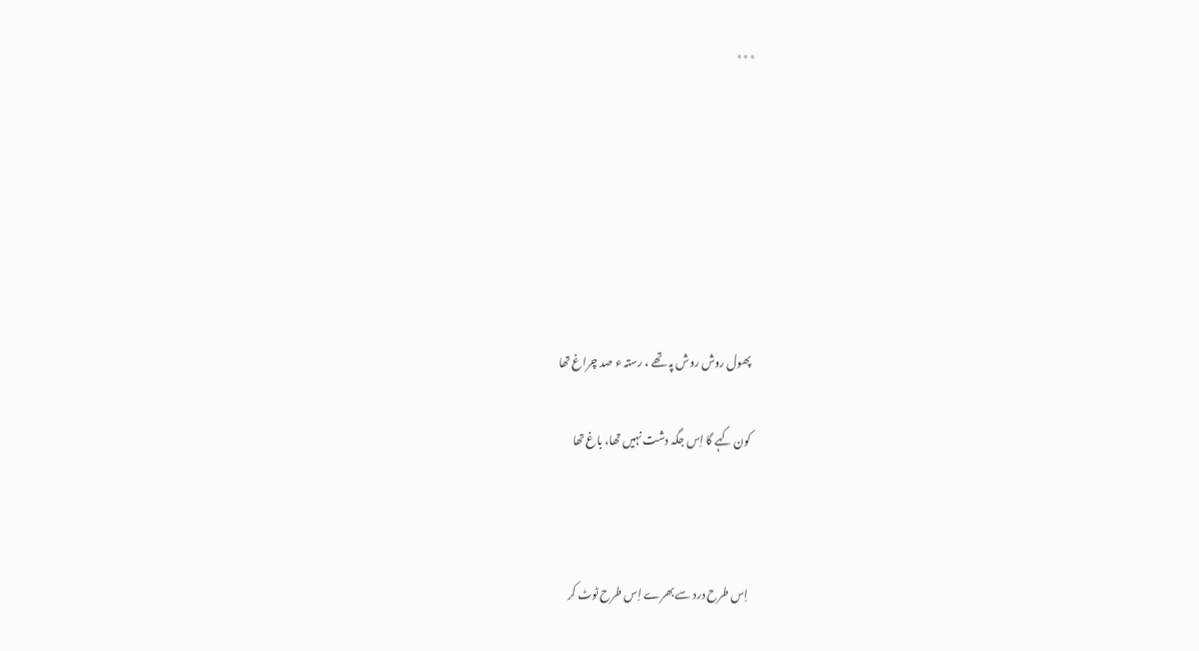٭٭٭







پھول روش روش پہ تھے ، رستہ ء صد چراغ تھا

کون کہے گا اِس جگہ دشت نہیں تھا، باغ تھا



اِس طرح درد سے بھرے اِس طرح ٹوٹ کر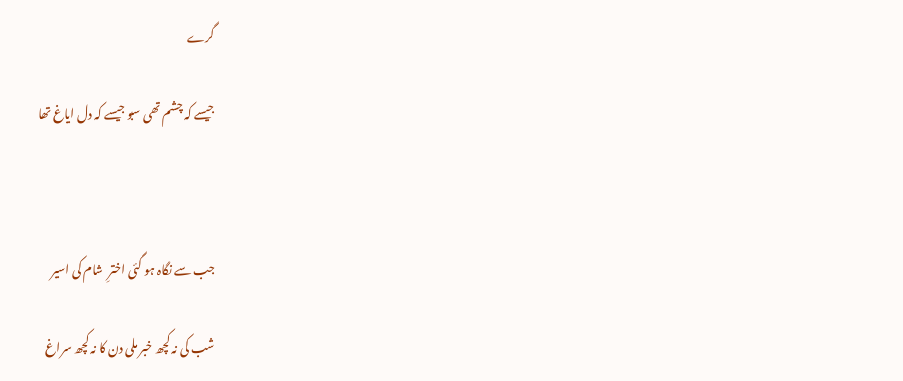گرے

جیسے کہ چشم تھی سبو جیسے کہ دل ایاغ تھا



جب سے نگاہ ہو گئی اخترِ  شام کی اسیر

شب کی نہ کچھ خبر ملی دن کا نہ کچھ سراغ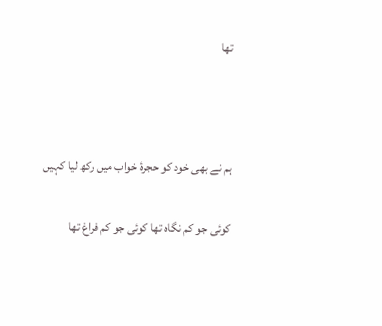تھا



ہم نے بھی خود کو حجرۂ خواب میں رکھ لیا کہیں

کوئی جو کم نگاہ تھا کوئی جو کم فراغ تھا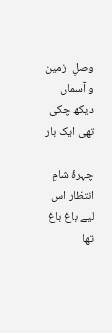وصلِ  زمین و آسماں دیکھ چکی تھی ایک بار

چہرۂ شامِ  انتظار اس لیے باغ باغ تھا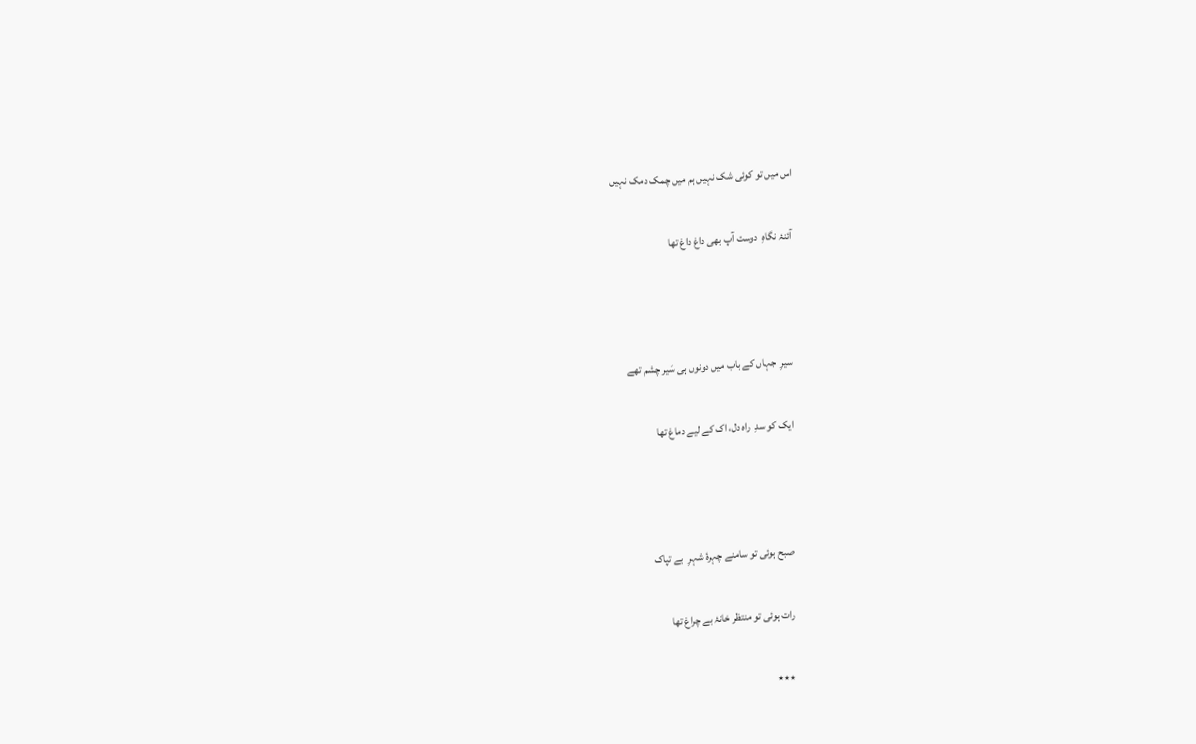اس میں تو کوئی شک نہیں ہم میں چمک دمک نہیں

آئنۂ نگاہِ  دوست آپ بھی داغ داغ تھا



سیرِ  جہاں کے باب میں دونوں ہی سَیر چشم تھے

ایک کو سدِ  راہ دل، اک کے لیے دماغ تھا



صبح ہوئی تو سامنے چہرۂ شہرِ  بے تپاک

رات ہوئی تو منتظر خانۂ بے چراغ تھا

٭٭٭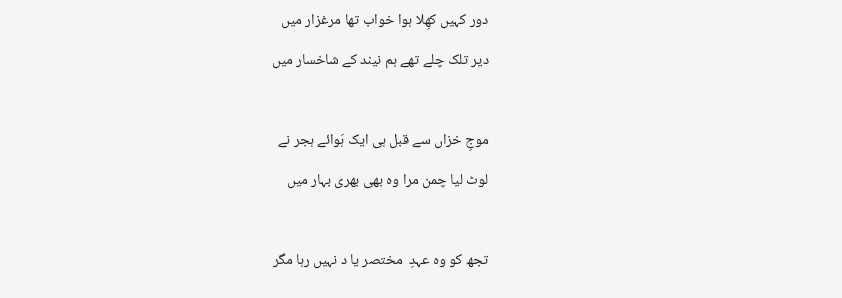دور کہیں کھِلا ہوا خواب تھا مرغزار میں

دیر تلک چلے تھے ہم نیند کے شاخسار میں



موجِ خزاں سے قبل ہی ایک ہَوائے ہجر نے

لوٹ لیا چمن مرا وہ بھی بھری بہار میں



تجھ کو وہ عہدِ  مختصر یا د نہیں رہا مگر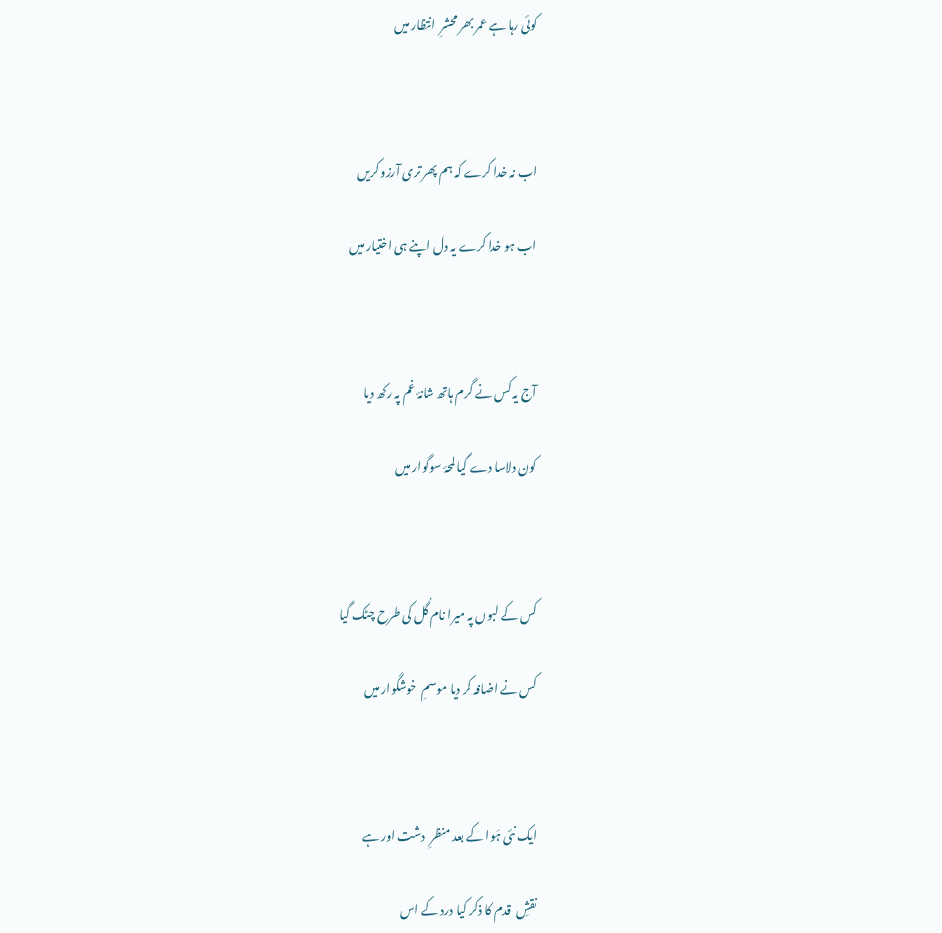کوئی رہا ہے عمر بھر محشرِ  انتظار میں



اب نہ خدا کرے کہ ہم پھر تری آرزو کریں

اب ہو خدا کرے یہ دل اپنے ہی اختیار میں



آج یہ کس نے گرم ہاتھ شانۂ غم پہ رکھ دیا

کون دلاسا دے گیا لمحۂ سوگوار میں



کس کے لبوں پہ میرا نام گُل کی طرح چٹک گیا

کس نے اضافہ کر دیا موسمِ  خوشگوار میں



ایک نئی ہَوا کے بعد منظرِ  دشت اور ہے

نقشِ  قدم کا ذکر کیا درد کے اس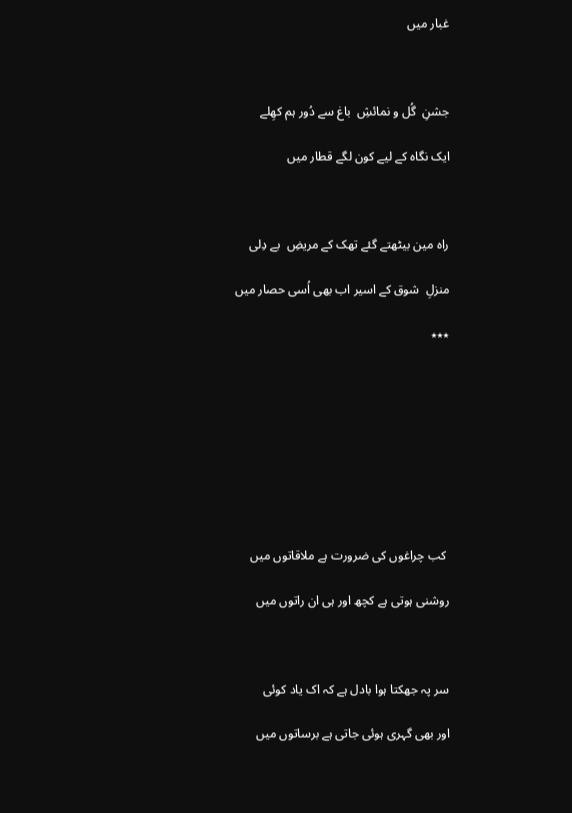غبار میں



جشنِ  گُل و نمائشِ  باغ سے دُور ہم کھِلے

ایک نگاہ کے لیے کون لگے قطار میں



راہ مین بیٹھتے گئے تھک کے مریضِ  بے دِلی

منزلِ  شوق کے اسیر اب بھی اُسی حصار میں

٭٭٭









 کب چراغوں کی ضرورت ہے ملاقاتوں میں

روشنی ہوتی ہے کچھ اور ہی ان راتوں میں



سر پہ جھکتا ہوا بادل ہے کہ اک یاد کوئی

اور بھی گہری ہوئی جاتی ہے برساتوں میں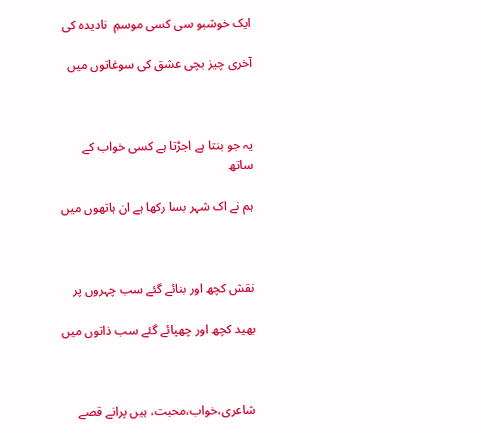ایک خوشبو سی کسی موسمِ  نادیدہ کی

آخری چیز بچی عشق کی سوغاتوں میں



یہ جو بنتا ہے اجڑتا ہے کسی خواب کے ساتھ

ہم نے اک شہر بسا رکھا ہے ان ہاتھوں میں



نقش کچھ اور بنائے گئے سب چہروں پر

بھید کچھ اور چھپائے گئے سب ذاتوں میں



شاعری،خواب،محبت، ہیں پرانے قصے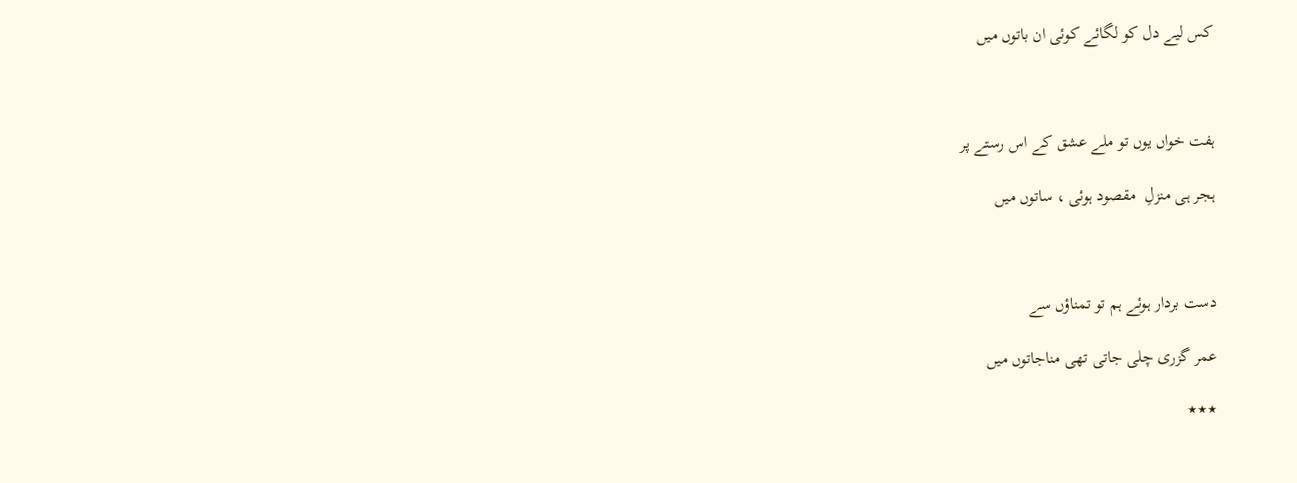کس لیے دل کو لگائے کوئی ان باتوں میں



ہفت خواں یوں تو ملے عشق کے اس رستے پر

ہجر ہی منزلِ  مقصود ہوئی ، ساتوں میں



دست بردار ہوئے ہم تو تمناؤں سے

عمر گزری چلی جاتی تھی مناجاتوں میں

٭٭٭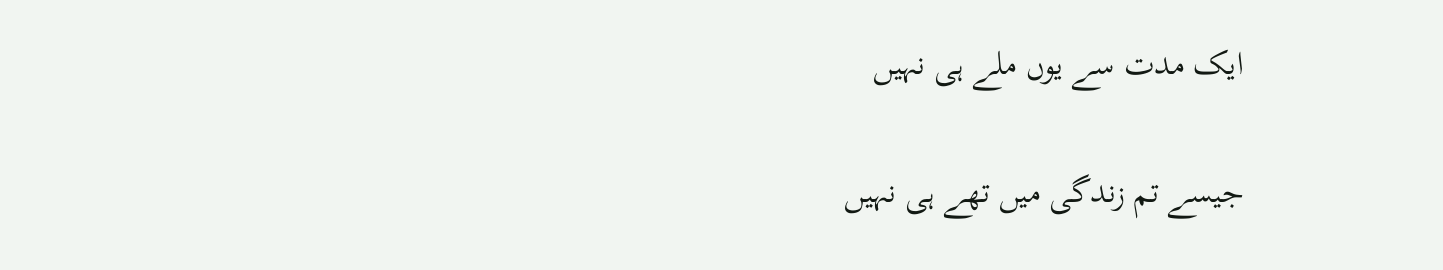ایک مدت سے یوں ملے ہی نہیں

جیسے تم زندگی میں تھے ہی نہیں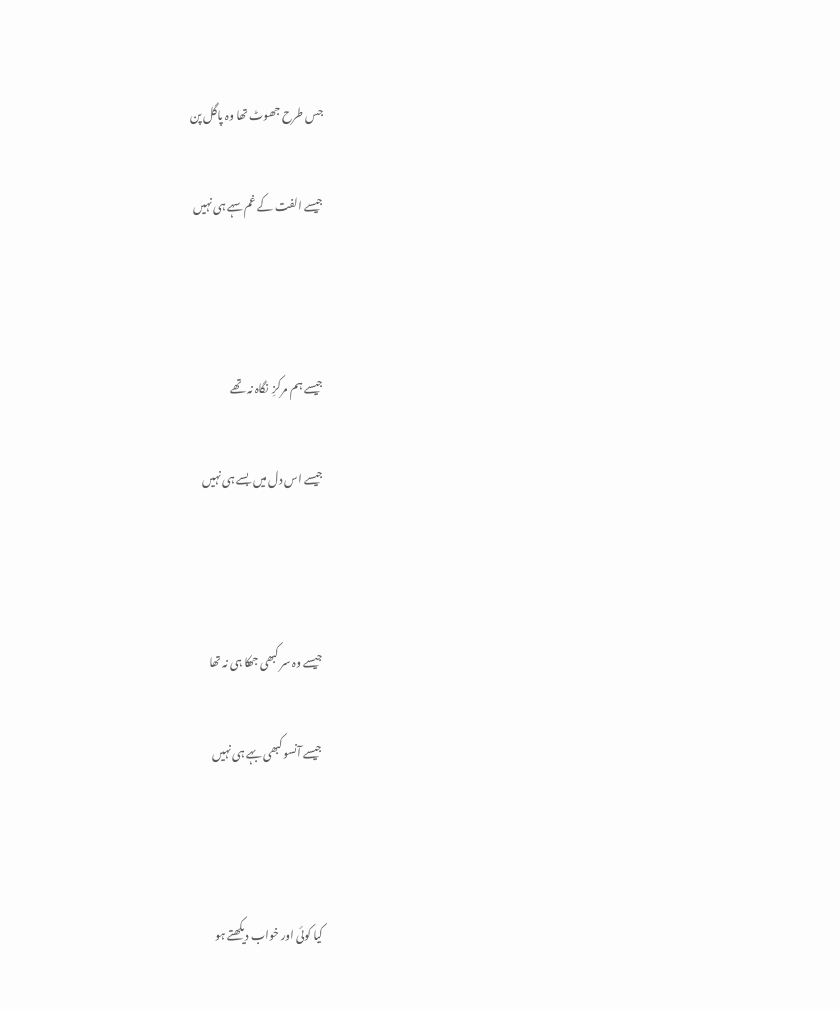جس طرح جھوٹ تھا وہ پاگل پن

جیسے الفت کے غم سہے ہی نہیں



جیسے ہم مرکزِ  نگاہ نہ تھے

جیسے اس دل میں بسے ہی نہیں



جیسے وہ سر کبھی جھکا ہی نہ تھا

جیسے آنسو کبھی بہے ہی نہیں



کیا کوئی اور خواب دیکھتے ہو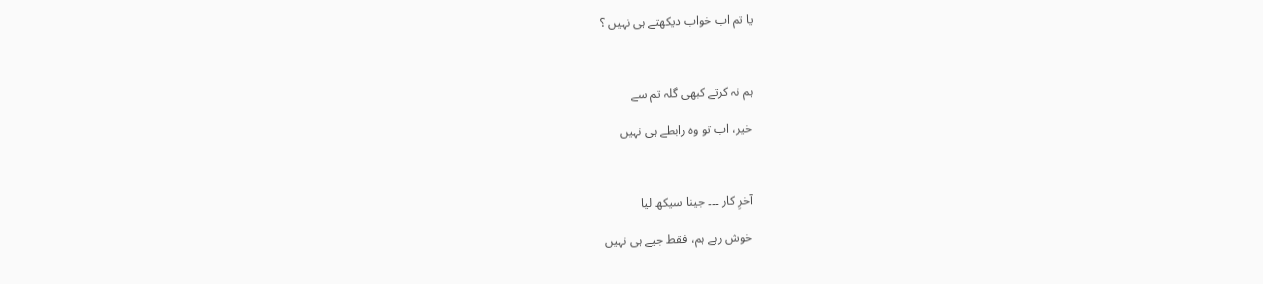یا تم اب خواب دیکھتے ہی نہیں ؟



ہم نہ کرتے کبھی گلہ تم سے

خیر، اب تو وہ رابطے ہی نہیں



آخرِ کار ۔۔۔ جینا سیکھ لیا

خوش رہے ہم، فقط جیے ہی نہیں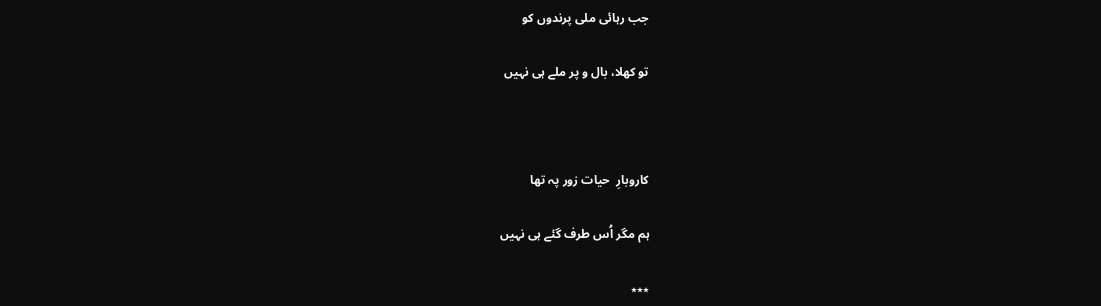جب رہائی ملی پرندوں کو

تو کھلا، بال و پر ملے ہی نہیں



کاروبارِ  حیات زور پہ تھا

ہم مگر اُس طرف گئے ہی نہیں

٭٭٭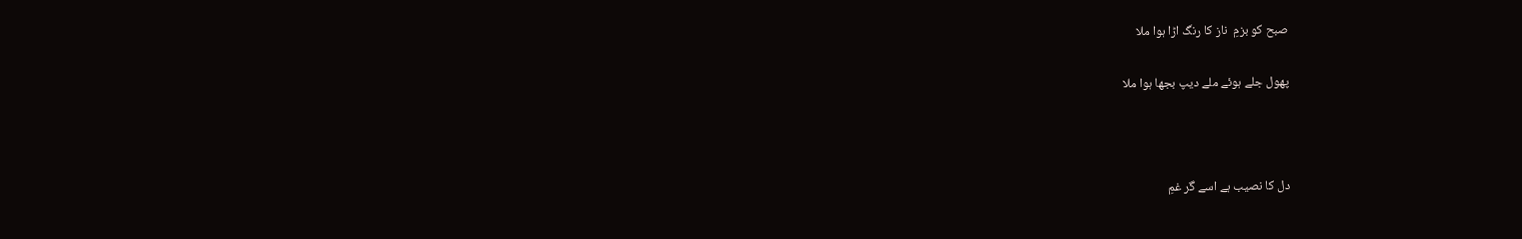صبح کو بزمِ  ناز کا رنگ اڑا ہوا ملا

پھول جلے ہوئے ملے دیپ بجھا ہوا ملا



دل کا نصیب ہے اسے گر غمِ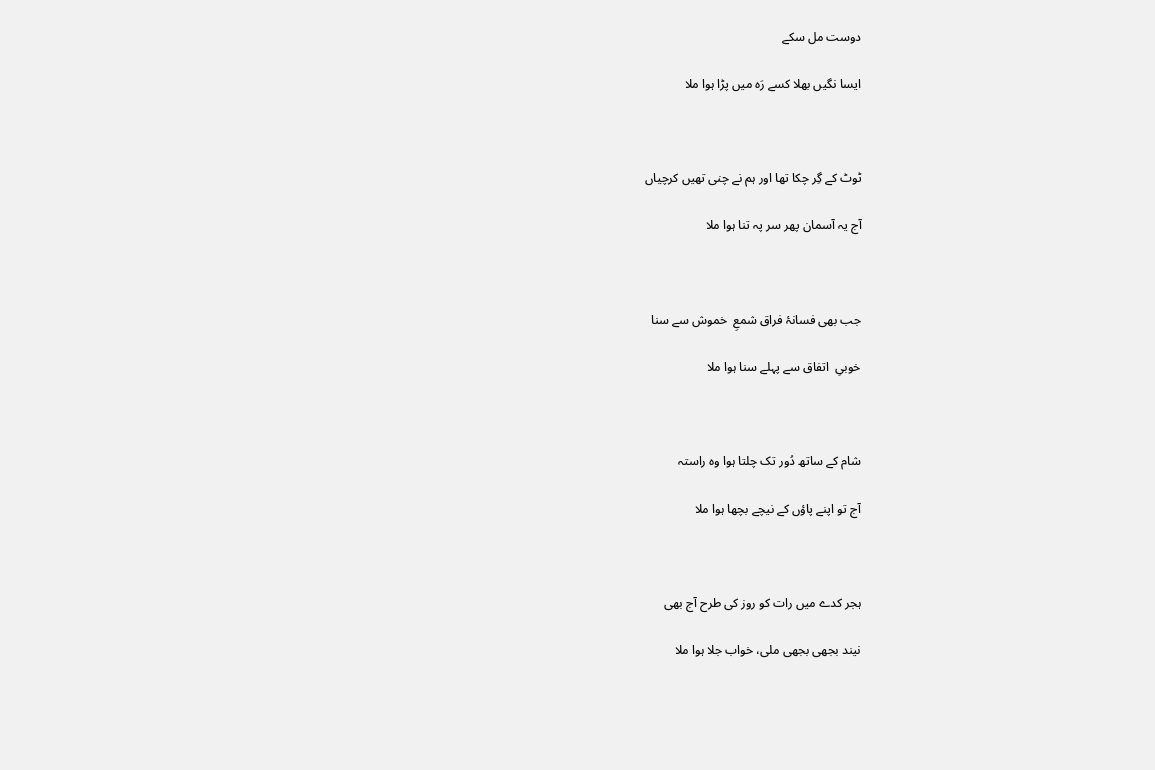دوست مل سکے

ایسا نگیں بھلا کسے رَہ میں پڑا ہوا ملا



ٹوٹ کے گِر چکا تھا اور ہم نے چنی تھیں کرچیاں

آج یہ آسمان پھر سر پہ تنا ہوا ملا



جب بھی فسانۂ فراق شمعِ  خموش سے سنا

خوبیِ  اتفاق سے پہلے سنا ہوا ملا



شام کے ساتھ دُور تک چلتا ہوا وہ راستہ

آج تو اپنے پاؤں کے نیچے بچھا ہوا ملا



ہجر کدے میں رات کو روز کی طرح آج بھی

نیند بجھی بجھی ملی، خواب جلا ہوا ملا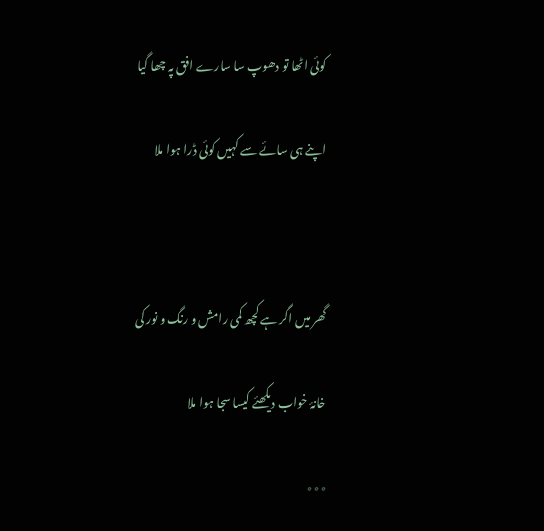کوئی اٹھا تو دھوپ سا سارے افق پہ چھا گیا

اپنے ہی سائے سے کہیں کوئی ڈرا ہوا ملا



گھر میں اگر ہے کچھ کمی رامش و رنگ و نور کی

خانۂ خواب دیکھئے کیسا سجا ہوا ملا

٭٭٭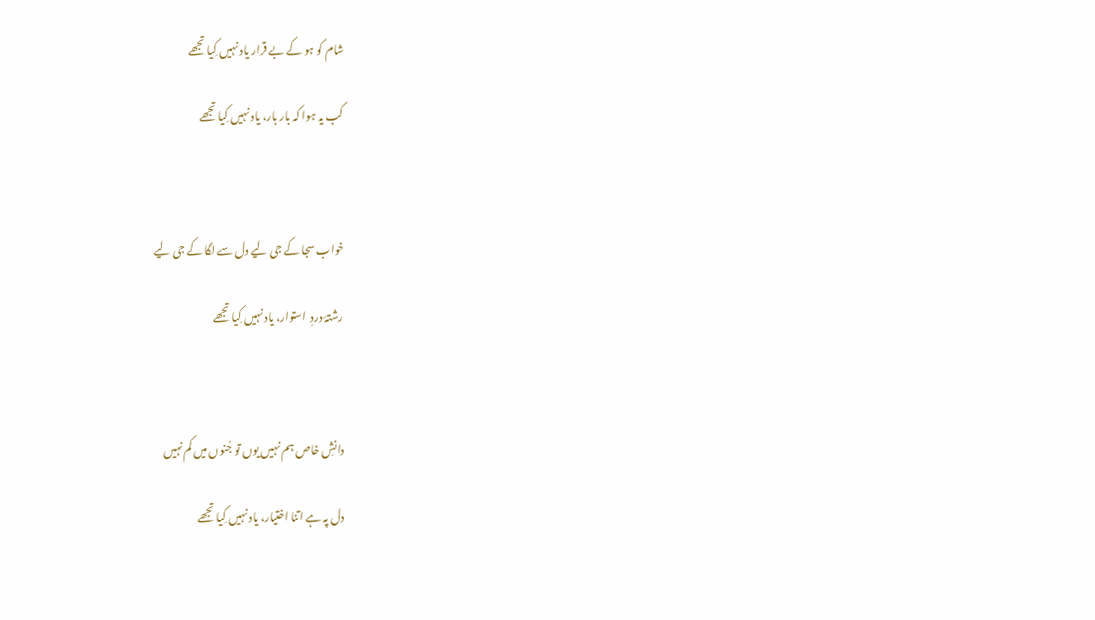شام کو ہو کے بے قرار یاد نہیں کِیا تجھے

کب یہ ہوا کہ بار بار، یاد نہیں کِیا تجھے



خواب سجا کے جی لیے دل سے لگا کے جی لیے

رشتۂ دردِ  استوار، یاد نہیں کِیا تجھے



دانشِ خاص ہم نہیں یوں تو جُنوں میں کم نہیں

دل پہ ہے اتنا اختیار، یاد نہیں کِیا تجھے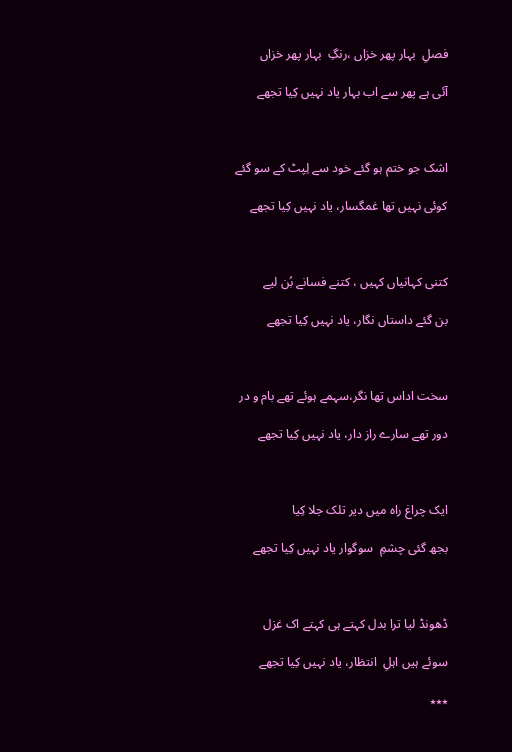فصلِ  بہار پھر خزاں ،رنگِ  بہار پھر خزاں

آئی ہے پھر سے اب بہار یاد نہیں کِیا تجھے



اشک جو ختم ہو گئے خود سے لِپٹ کے سو گئے

کوئی نہیں تھا غمگسار، یاد نہیں کِیا تجھے



کتنی کہانیاں کہیں ، کتنے فسانے بُن لیے

بن گئے داستاں نگار، یاد نہیں کِیا تجھے



سخت اداس تھا نگر،سہمے ہوئے تھے بام و در

دور تھے سارے راز دار، یاد نہیں کِیا تجھے



ایک چراغ راہ میں دیر تلک جلا کِیا

بجھ گئی چشمِ  سوگوار یاد نہیں کِیا تجھے



ڈھونڈ لیا ترا بدل کہتے ہی کہتے اک غزل

سوئے ہیں اہلِ  انتظار، یاد نہیں کِیا تجھے

٭٭٭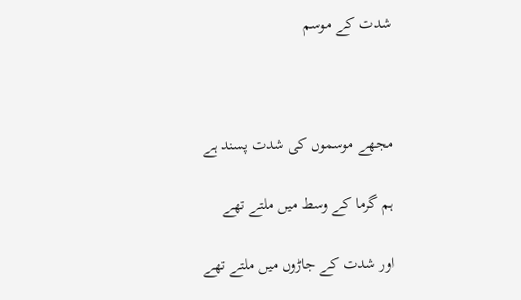شدت کے موسم



مجھے موسموں کی شدت پسند ہے

ہم گرما کے وسط میں ملتے تھے

اور شدت کے جاڑوں میں ملتے تھے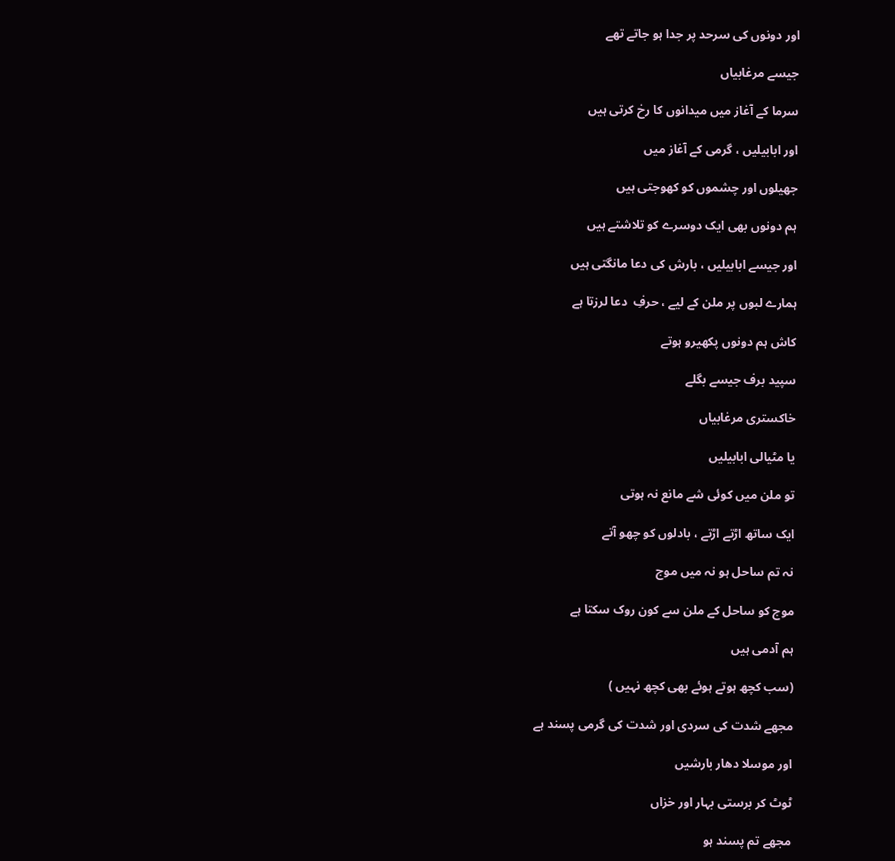اور دونوں کی سرحد پر جدا ہو جاتے تھے

جیسے مرغابیاں

سرما کے آغاز میں میدانوں کا رخ کرتی ہیں

اور ابابیلیں ، گرمی کے آغاز میں

جھیلوں اور چشموں کو کھوجتی ہیں

ہم دونوں بھی ایک دوسرے کو تلاشتے ہیں

اور جیسے ابابیلیں ، بارش کی دعا مانگتی ہیں

ہمارے لبوں پر ملن کے لیے ، حرفِ  دعا لرزتا ہے

کاش ہم دونوں پکھیرو ہوتے

سپید برف جیسے بگلے

خاکستری مرغابیاں

یا مٹیالی ابابیلیں

تو ملن میں کوئی شے مانع نہ ہوتی

ایک ساتھ اڑتے اڑتے ، بادلوں کو چھو آتے

نہ تم ساحل ہو نہ میں موج

موج کو ساحل کے ملن سے کون روک سکتا ہے

ہم آدمی ہیں

(سب کچھ ہوتے ہوئے بھی کچھ نہیں )

مجھے شدت کی سردی اور شدت کی گرمی پسند ہے

اور موسلا دھار بارشیں

ٹوٹ کر برستی بہار اور خزاں

مجھے تم پسند ہو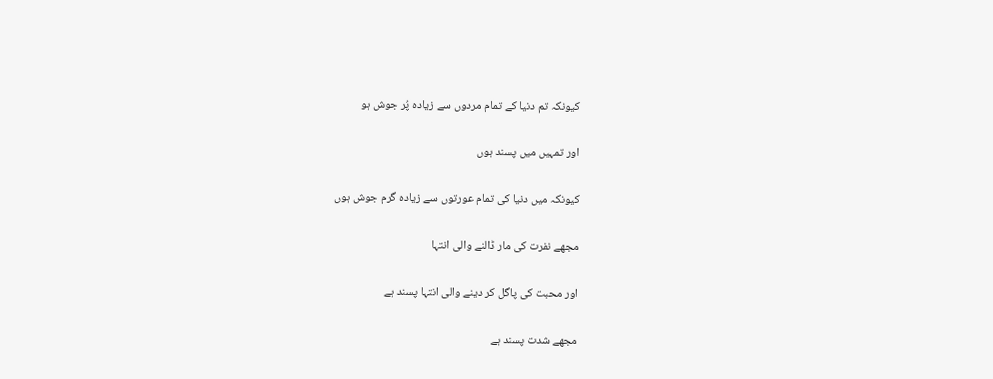کیونکہ تم دنیا کے تمام مردوں سے زیادہ پُر جوش ہو

اور تمہیں میں پسند ہوں

کیونکہ میں دنیا کی تمام عورتوں سے زیادہ گرم جوش ہوں

مجھے نفرت کی مار ڈالنے والی انتہا

اور محبت کی پاگل کر دینے والی انتہا پسند ہے

مجھے شدت پسند ہے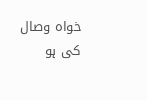خواہ وصال کی ہو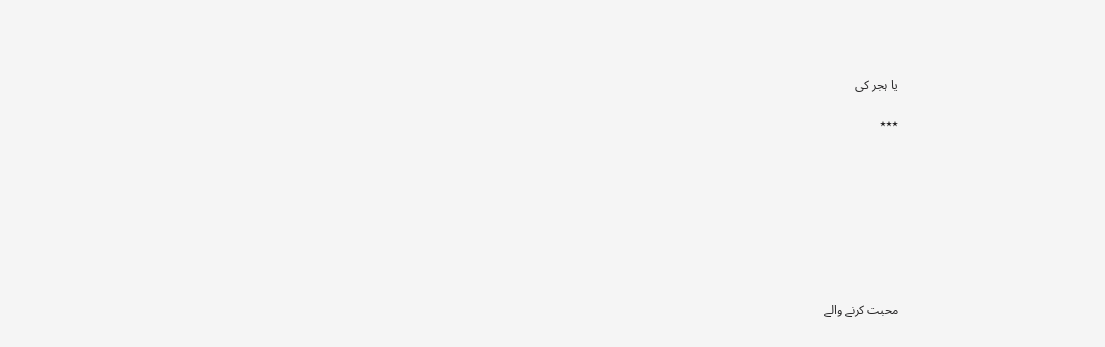یا ہجر کی

٭٭٭









محبت کرنے والے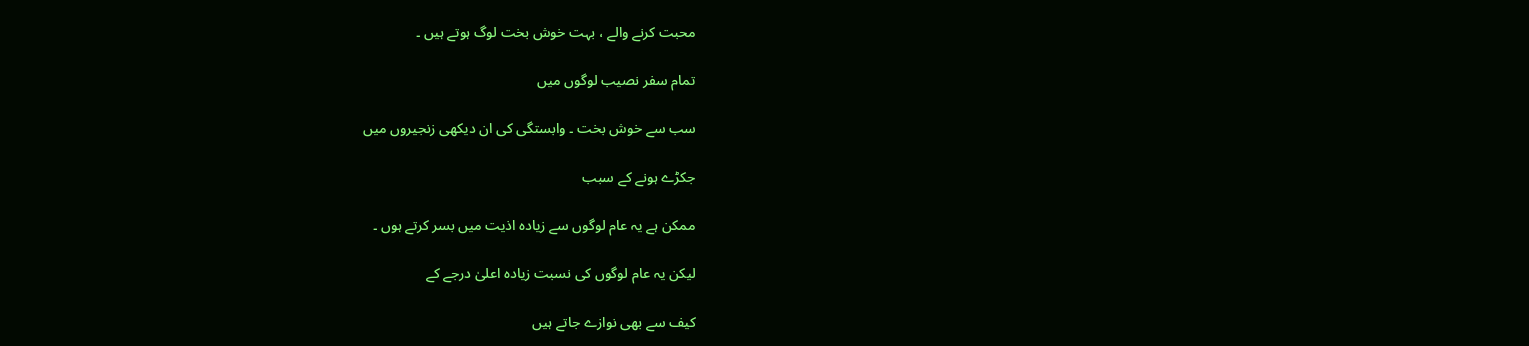محبت کرنے والے ، بہت خوش بخت لوگ ہوتے ہیں ۔

تمام سفر نصیب لوگوں میں

سب سے خوش بخت ۔ وابستگی کی ان دیکھی زنجیروں میں

جکڑے ہونے کے سبب

ممکن ہے یہ عام لوگوں سے زیادہ اذیت میں بسر کرتے ہوں ۔

لیکن یہ عام لوگوں کی نسبت زیادہ اعلیٰ درجے کے

کیف سے بھی نوازے جاتے ہیں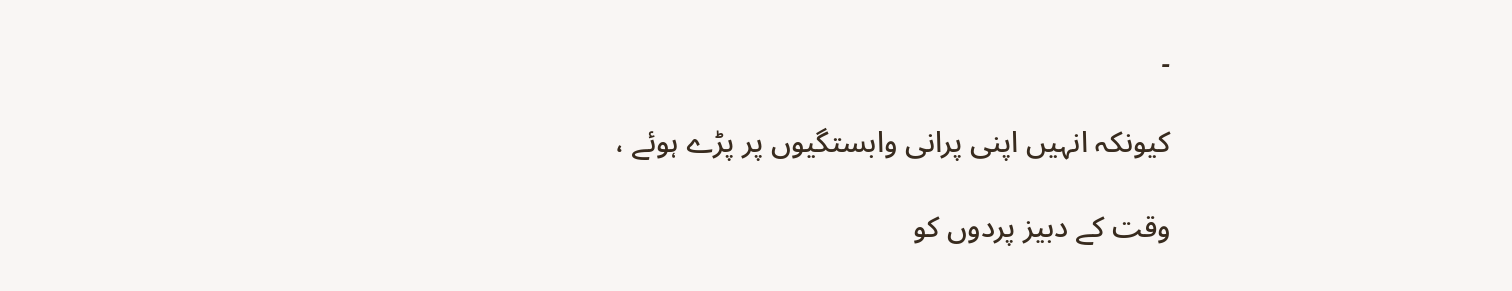۔

کیونکہ انہیں اپنی پرانی وابستگیوں پر پڑے ہوئے ،

وقت کے دبیز پردوں کو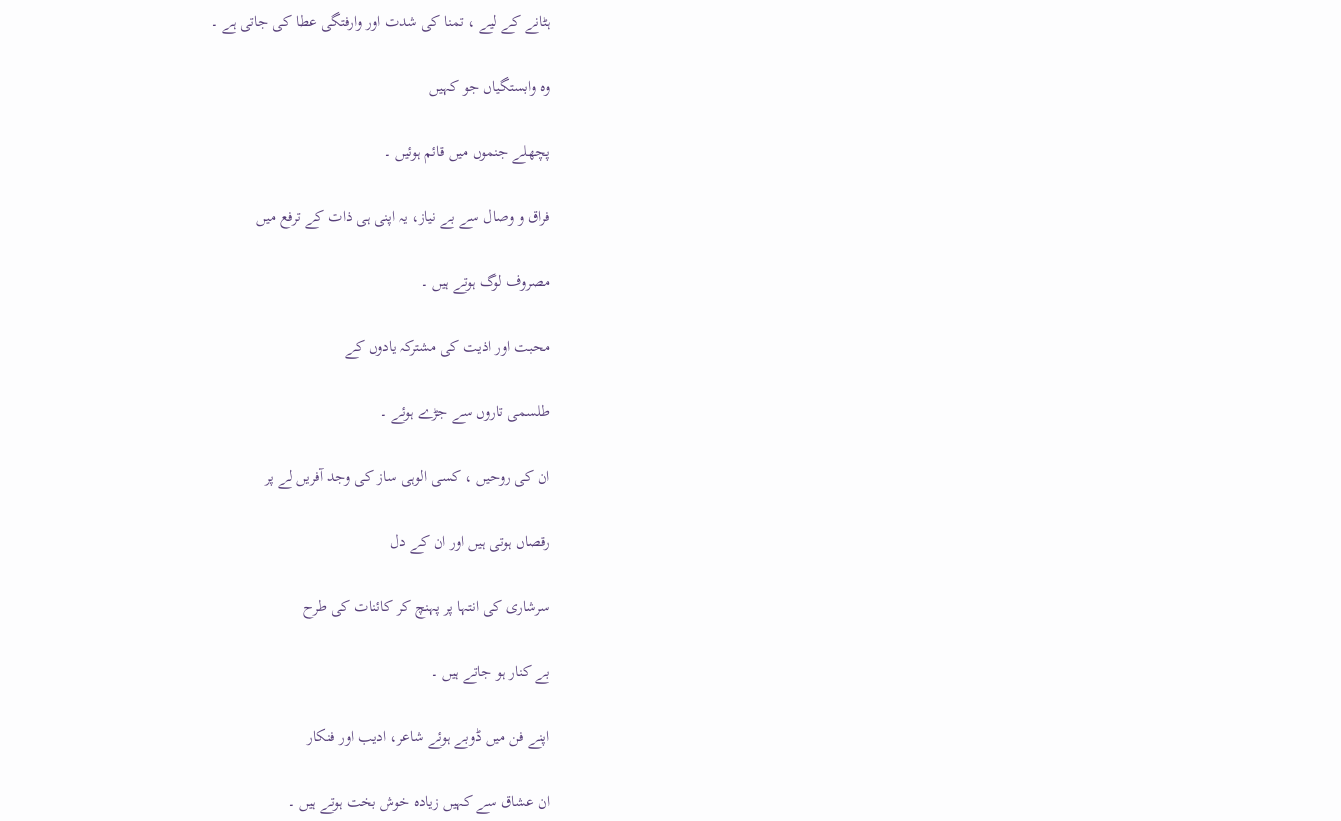ہٹانے کے لیے ، تمنا کی شدت اور وارفتگی عطا کی جاتی ہے ۔

وہ وابستگیاں جو کہیں

پچھلے جنموں میں قائم ہوئیں ۔

فراق و وصال سے بے نیاز، یہ اپنی ہی ذات کے ترفع میں

مصروف لوگ ہوتے ہیں ۔

محبت اور اذیت کی مشترکہ یادوں کے

طلسمی تاروں سے جڑے ہوئے ۔

ان کی روحیں ، کسی الوہی ساز کی وجد آفریں لے پر

رقصاں ہوتی ہیں اور ان کے دل

سرشاری کی انتہا پر پہنچ کر کائنات کی طرح

بے کنار ہو جاتے ہیں ۔

اپنے فن میں ڈوبے ہوئے شاعر، ادیب اور فنکار

ان عشاق سے کہیں زیادہ خوش بخت ہوتے ہیں ۔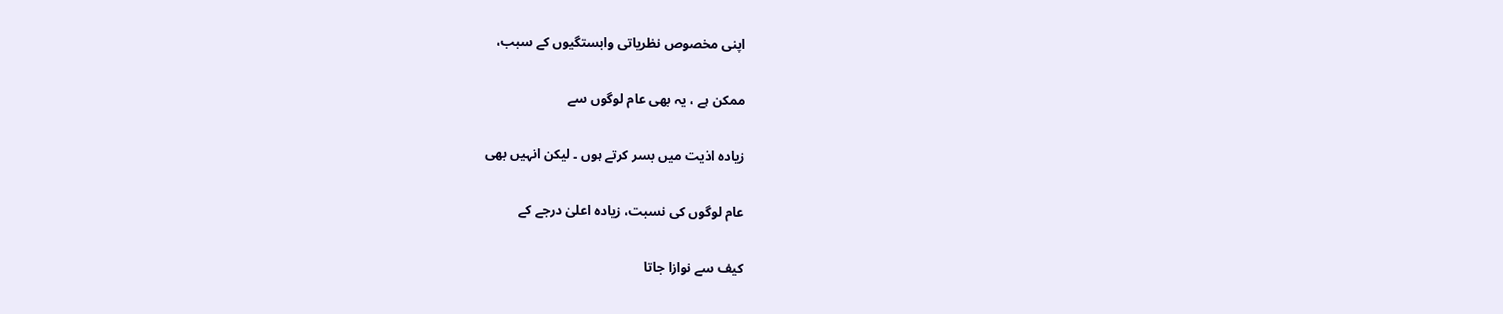اپنی مخصوص نظریاتی وابستگیوں کے سبب،

ممکن ہے ، یہ بھی عام لوگوں سے

زیادہ اذیت میں بسر کرتے ہوں ۔ لیکن انہیں بھی

عام لوگوں کی نسبت، زیادہ اعلیٰ درجے کے

کیف سے نوازا جاتا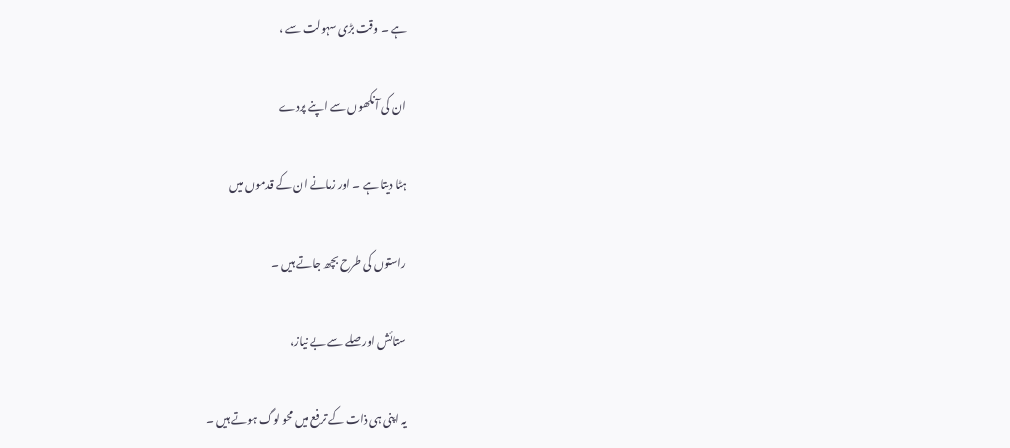ہے ۔ وقت بڑی سہولت سے ،

ان کی آنکھوں سے اپنے پردے

ہٹا دیتا ہے ۔ اور زمانے ان کے قدموں میں

راستوں کی طرح بچھ جاتے ہیں ۔

ستائش اور صلے سے بے نیاز،

یہ اپنی ہی ذات کے ترفع میں محو لوگ ہوتے ہیں ۔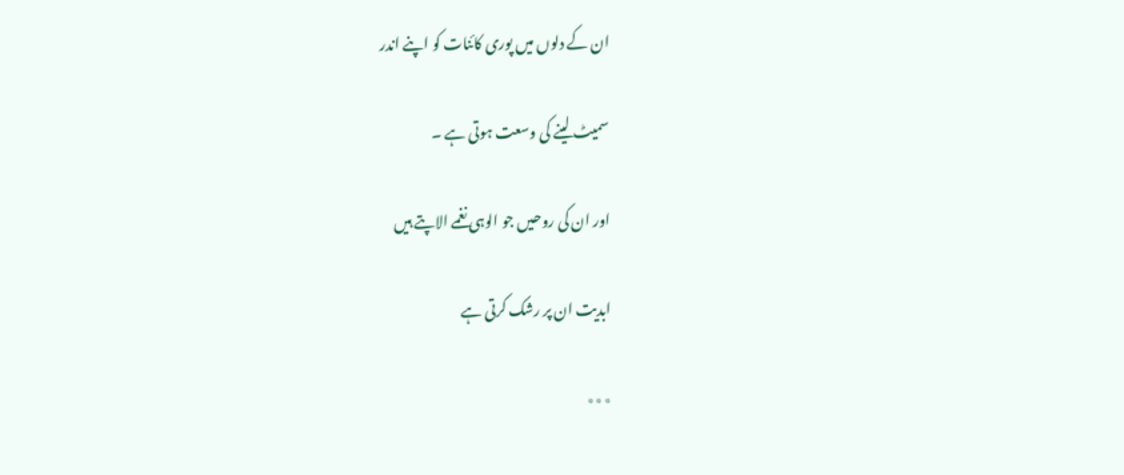ان کے دلوں میں پوری کائنات کو اپنے اندر

سمیٹ لینے کی وسعت ہوتی ہے ۔

اور ان کی روحیں جو الوہی نغمے الاپتے ہیں

ابدیت ان پر رشک کرتی ہے

٭٭٭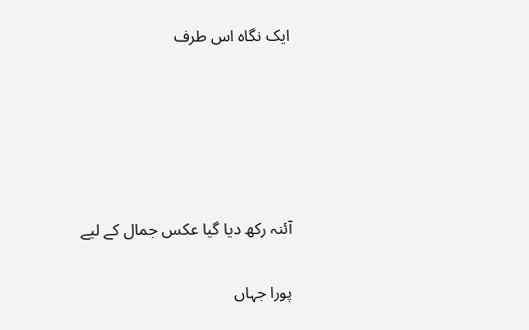ایک نگاہ اس طرف





آئنہ رکھ دیا گیا عکس جمال کے لیے

پورا جہاں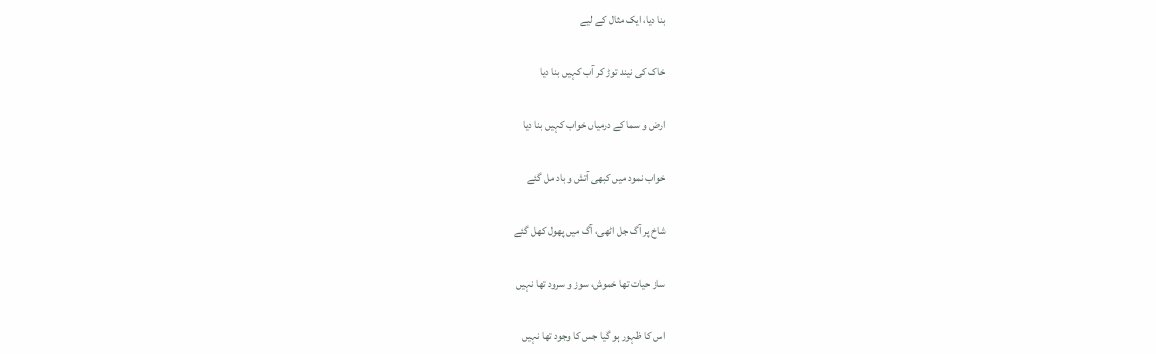بنا دیا، ایک مثال کے لیے

خاک کی نیند توڑ کر آب کہیں بنا دیا

ارض و سما کے درمیاں خواب کہیں بنا دیا

خواب نمود میں کبھی آتش و باد مل گئے

شاخ پر آگ جل اٹھی، آگ میں پھول کھل گئے

ساز حیات تھا خموش، سوز و سرود تھا نہیں

اس کا ظہور ہو گیا جس کا وجود تھا نہیں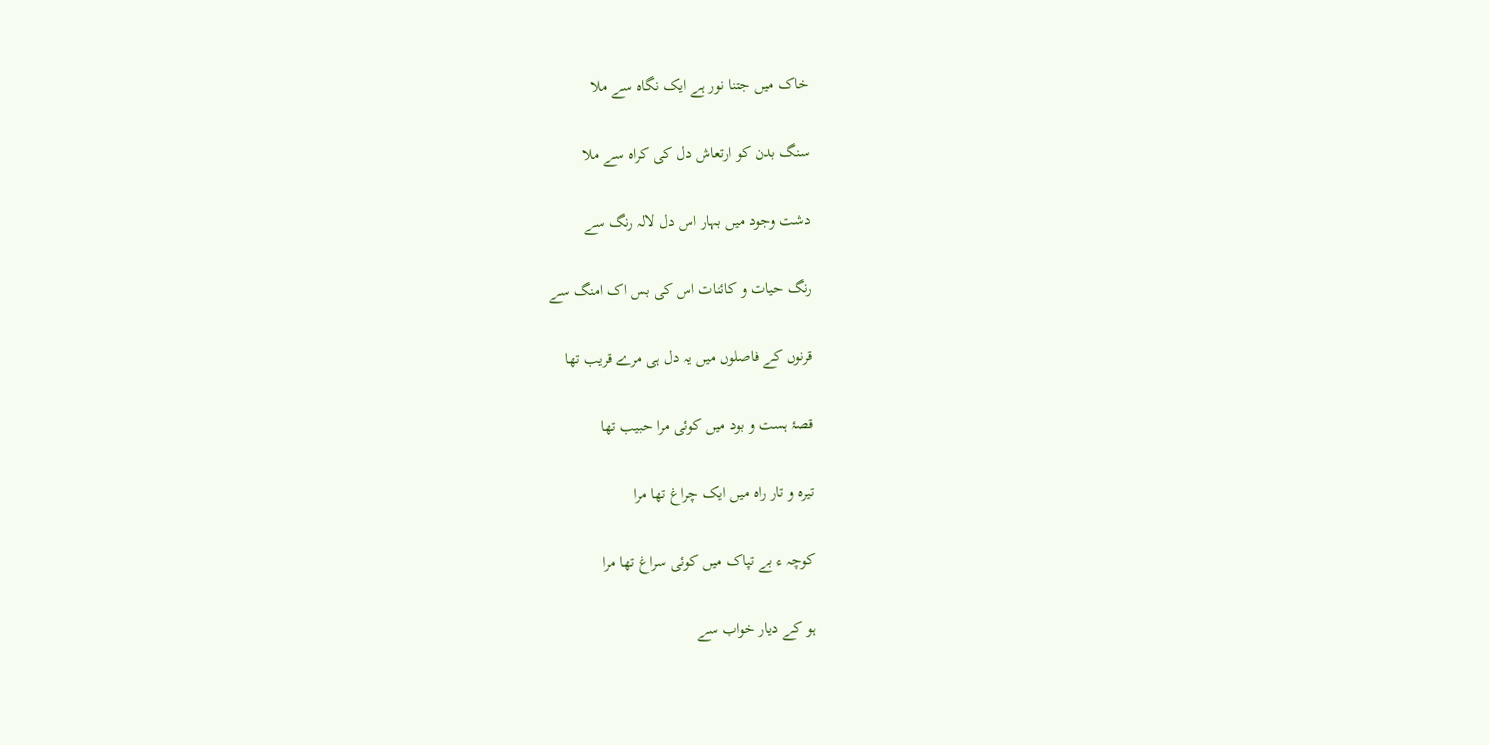خاک میں جتنا نور ہے ایک نگاہ سے ملا

سنگ بدن کو ارتعاش دل کی کراہ سے ملا

دشت وجود میں بہار اس دل لالہ رنگ سے

رنگ حیات و کائنات اس کی بس اک امنگ سے

قرنوں کے فاصلوں میں یہ دل ہی مرے قریب تھا

قصۂ ہست و بود میں کوئی مرا حبیب تھا

تیرہ و تار راہ میں ایک چراغ تھا مرا

کوچہ ء بے تپاک میں کوئی سراغ تھا مرا

ہو کے دیار خواب سے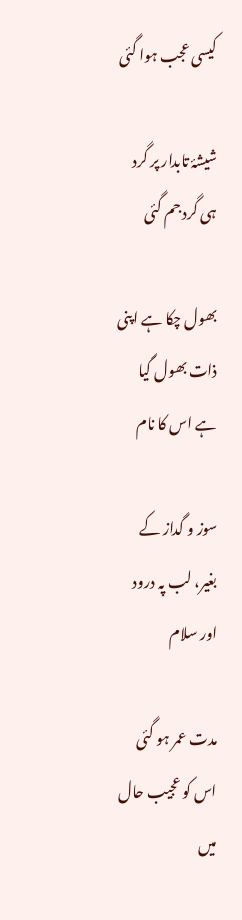کیسی عجب ہوا گئی

شیشۂ تابدار پر گرد ہی گرد جم گئی

بھول چکا ہے اپنی ذات بھول گیا ہے اس کا نام

سوز و گداز کے بغیر، لب پہ درود اور سلام

مدت عمر ہو گئی اس کو عجیب حال میں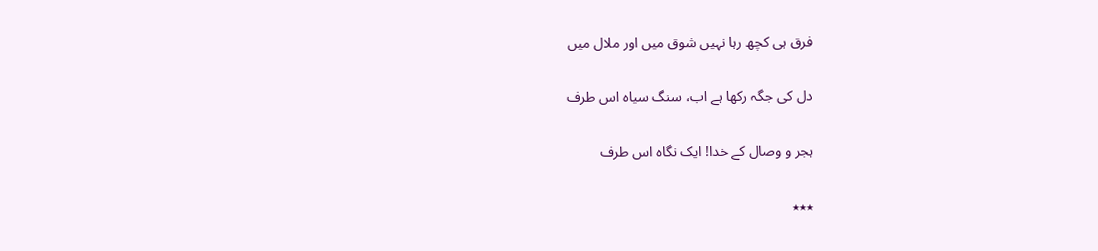فرق ہی کچھ رہا نہیں شوق میں اور ملال میں

دل کی جگہ رکھا ہے اب، سنگ سیاہ اس طرف

ہجر و وصال کے خدا! ایک نگاہ اس طرف

٭٭٭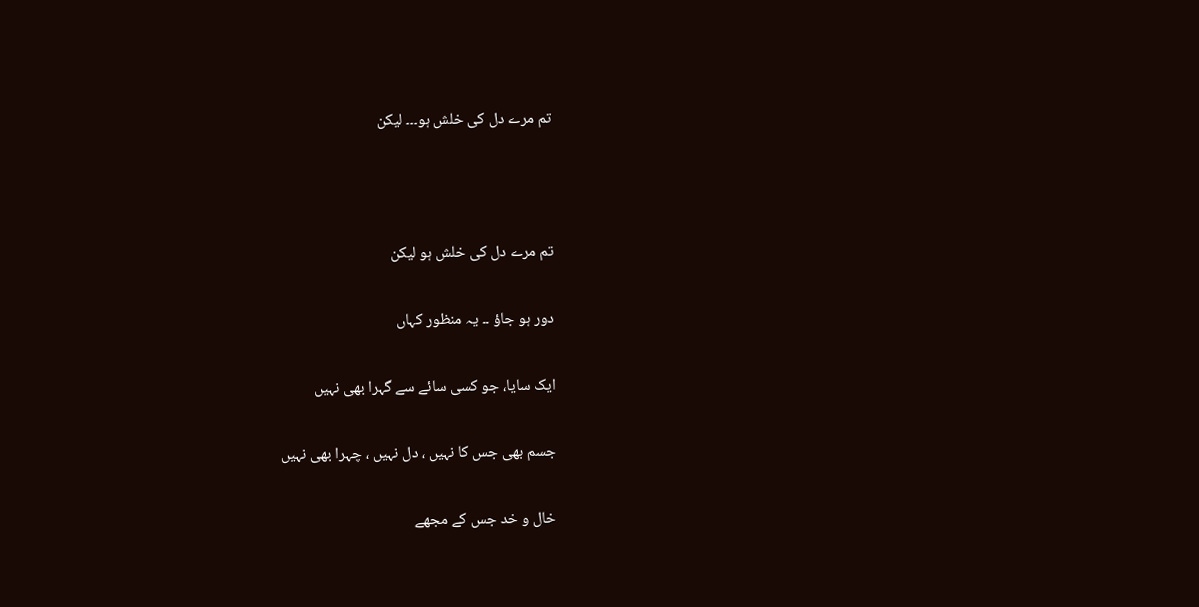تم مرے دل کی خلش ہو۔۔۔ لیکن



تم مرے دل کی خلش ہو لیکن

دور ہو جاؤ ۔۔ یہ منظور کہاں

ایک سایا، جو کسی سائے سے گہرا بھی نہیں

جسم بھی جس کا نہیں ، دل نہیں ، چہرا بھی نہیں

خال و خد جس کے مجھے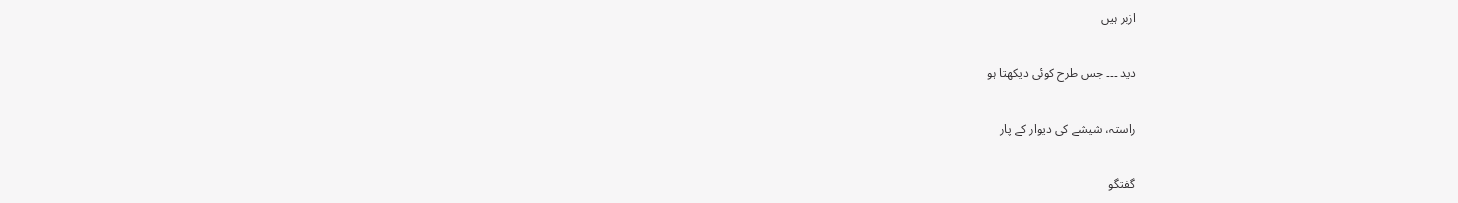ازبر ہیں

دید ۔۔۔ جس طرح کوئی دیکھتا ہو

راستہ، شیشے کی دیوار کے پار

گفتگو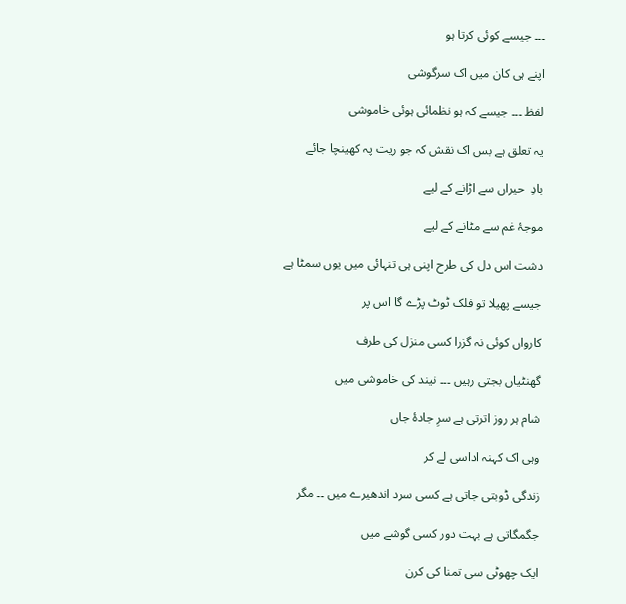۔۔۔ جیسے کوئی کرتا ہو

اپنے ہی کان میں اک سرگوشی

لفظ ۔۔۔ جیسے کہ ہو نظمائی ہوئی خاموشی

یہ تعلق ہے بس اک نقش کہ جو ریت پہ کھینچا جائے

بادِ  حیراں سے اڑانے کے لیے

موجۂ غم سے مٹانے کے لیے

دشت اس دل کی طرح اپنی ہی تنہائی میں یوں سمٹا ہے

جیسے پھیلا تو فلک ٹوٹ پڑے گا اس پر

کارواں کوئی نہ گزرا کسی منزل کی طرف

گھنٹیاں بجتی رہیں ۔۔۔ نیند کی خاموشی میں

شام ہر روز اترتی ہے سرِ جادۂ جاں

وہی اک کہنہ اداسی لے کر

زندگی ڈوبتی جاتی ہے کسی سرد اندھیرے میں ۔۔ مگر

جگمگاتی ہے بہت دور کسی گوشے میں

ایک چھوٹی سی تمنا کی کرن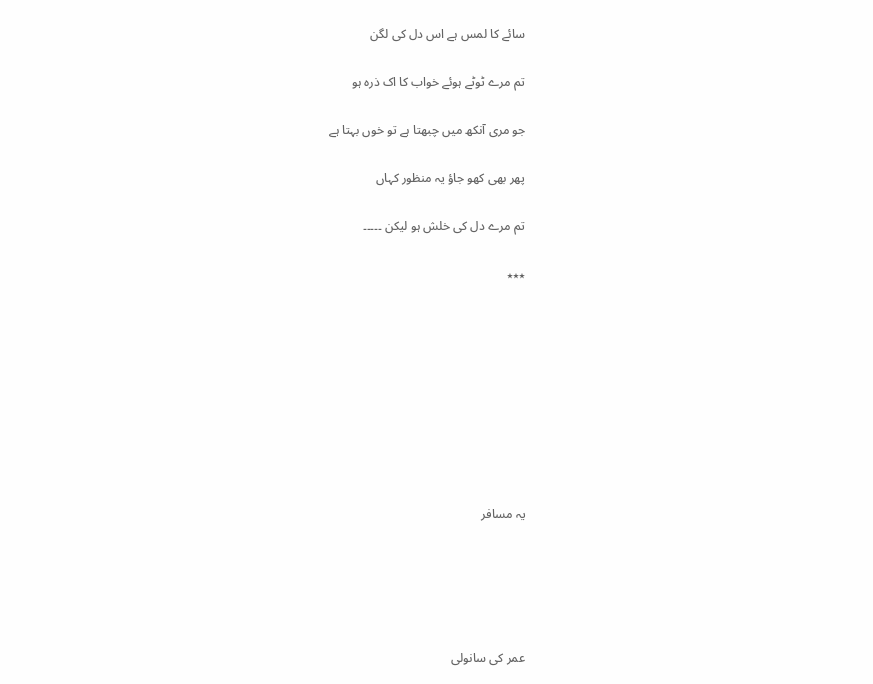سائے کا لمس ہے اس دل کی لگن

تم مرے ٹوٹے ہوئے خواب کا اک ذرہ ہو

جو مری آنکھ میں چبھتا ہے تو خوں بہتا ہے

پھر بھی کھو جاؤ یہ منظور کہاں

تم مرے دل کی خلش ہو لیکن ۔۔۔۔۔

٭٭٭









یہ مسافر





عمر کی سانولی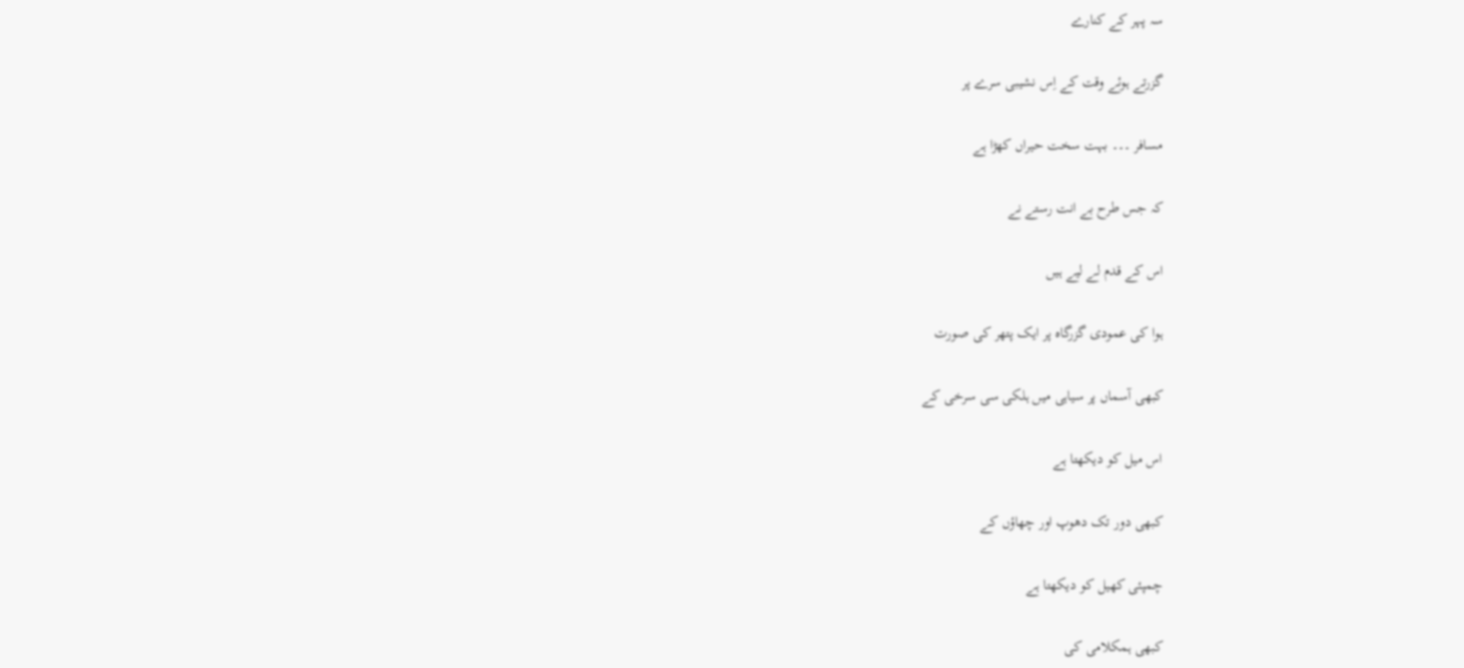سہ پہر کے کنارے

گزرتے ہوئے وقت کے اِس نشیبی سرے پر

مسافر ۔۔۔ بہت سخت حیراں کھڑا ہے

کہ جس طرح بے انت رستے نے

اس کے قدم لے لیے ہیں

ہوا کی عمودی گزرگاہ پر ایک پتھر کی صورت

کبھی آسماں پر سیاہی میں ہلکی سی سرخی کے

اس میل کو دیکھتا ہے

کبھی دور تک دھوپ اور چھاؤں کے

چمپئی کھیل کو دیکھتا ہے

کبھی ہمکلامی کی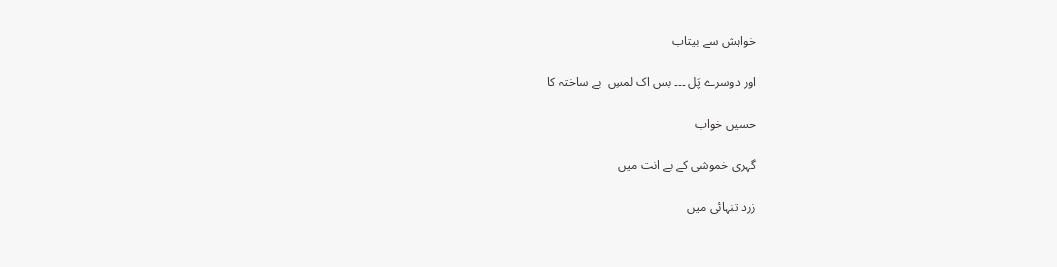خواہش سے بیتاب

اور دوسرے پَل ۔۔۔ بس اک لمسِ  بے ساختہ کا

حسیں خواب

گہری خموشی کے بے انت میں

زرد تنہائی میں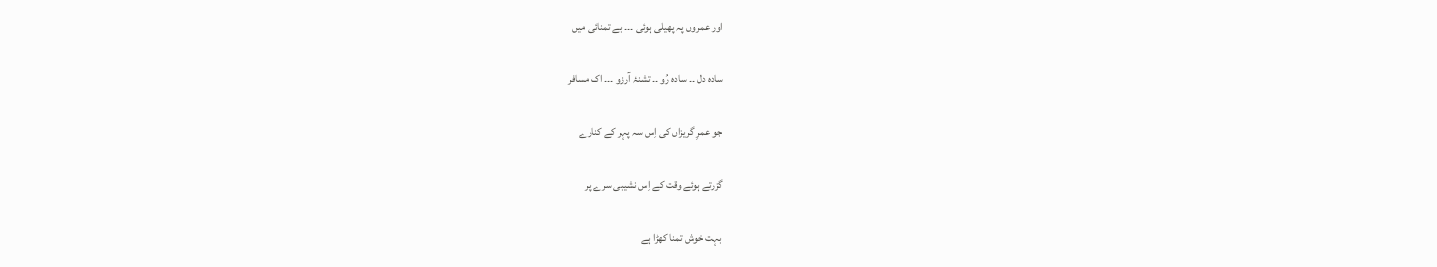اور عمروں پہ پھیلی ہوئی ۔۔۔ بے تمنائی میں

سادہ دل ۔۔ سادہ رُو ۔۔ تشنۂ آرزو ۔۔۔ اک مسافر

جو عمرِ گریزاں کی اِس سہ پہر کے کنارے

گزرتے ہوئے وقت کے اِس نشیبی سرے پر

بہت خوش تمنا کھڑا ہے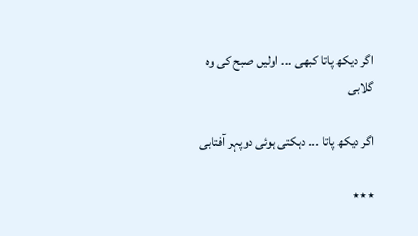اگر دیکھ پاتا کبھی ۔۔۔ اولیں صبح کی وہ گلابی

اگر دیکھ پاتا ۔۔۔ دہکتی ہوئی دوپہر آفتابی

٭٭٭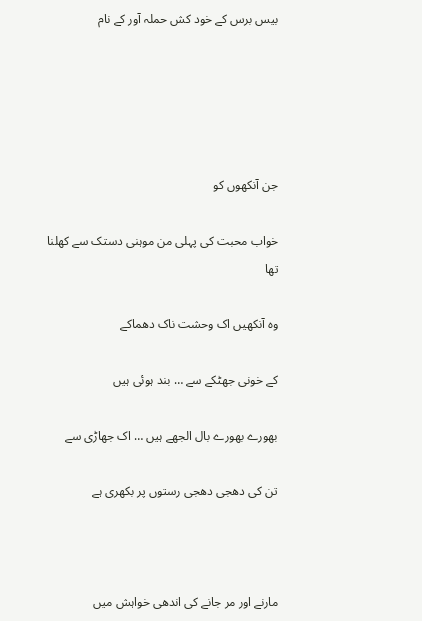بیس برس کے خود کش حملہ آور کے نام





جن آنکھوں کو

خواب محبت کی پہلی من موہنی دستک سے کھلنا تھا

وہ آنکھیں اک وحشت ناک دھماکے

کے خونی جھٹکے سے … بند ہوئی ہیں

بھورے بھورے بال الجھے ہیں … اک جھاڑی سے

تن کی دھجی دھجی رستوں پر بکھری ہے



مارنے اور مر جانے کی اندھی خواہش میں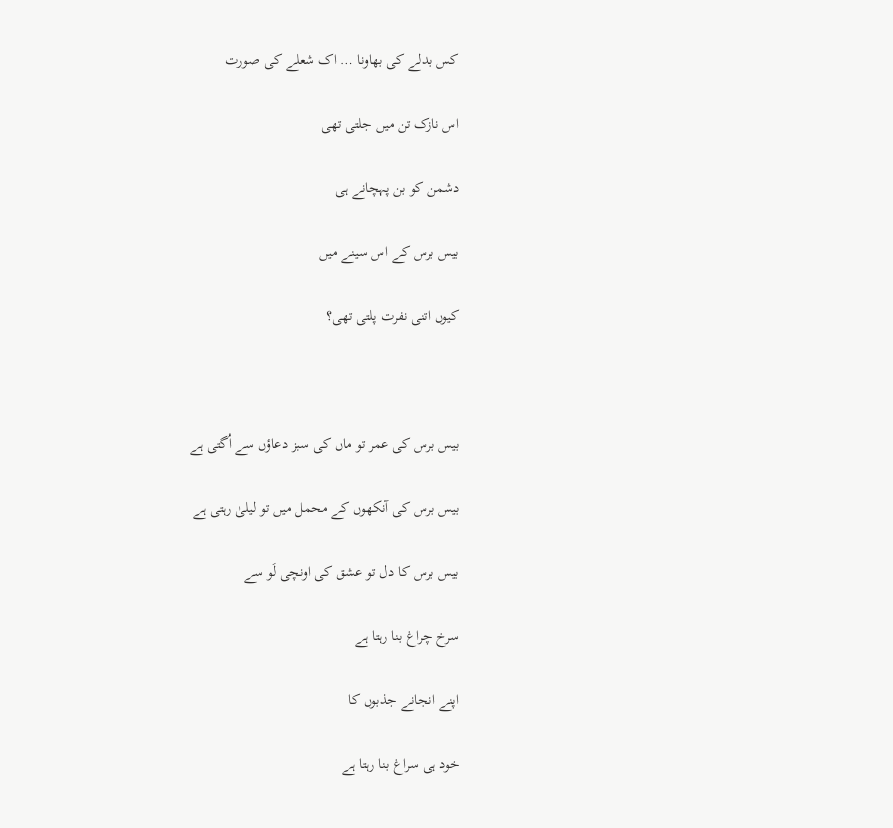کس بدلے کی بھاونا … اک شعلے کی صورت

اس نازک تن میں جلتی تھی

دشمن کو بن پہچانے ہی

بیس برس کے اس سینے میں

کیوں اتنی نفرت پلتی تھی؟



بیس برس کی عمر تو ماں کی سبز دعاؤں سے اُگتی ہے

بیس برس کی آنکھوں کے محمل میں تو لیلیٰ رہتی ہے

بیس برس کا دل تو عشق کی اونچی لَو سے

سرخ چراغ بنا رہتا ہے

اپنے انجانے جذبوں کا

خود ہی سراغ بنا رہتا ہے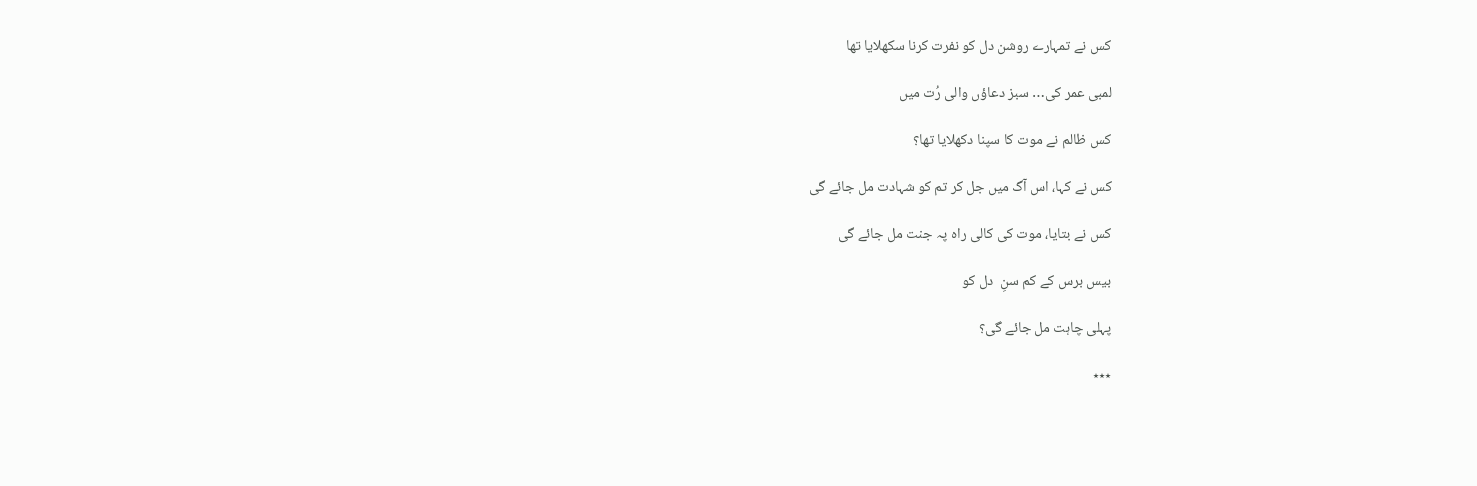کس نے تمہارے روشن دل کو نفرت کرنا سکھلایا تھا

لمبی عمر کی… سبز دعاؤں والی رُت میں

کس ظالم نے موت کا سپنا دکھلایا تھا؟

کس نے کہا، اس آگ میں جل کر تم کو شہادت مل جائے گی

کس نے بتایا، موت کی کالی راہ پہ جنت مل جائے گی

بیس برس کے کم سنِ  دل کو

پہلی چاہت مل جائے گی؟

٭٭٭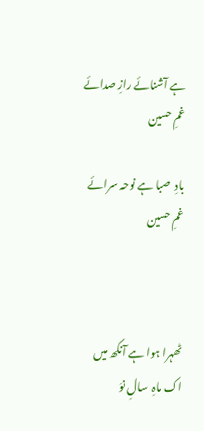ہے آشنائے رازِ صدائے غمِ حسین

بادِ  صبا ہے نوحہ سرائے غمِ حسین



ٹھہرا ہوا ہے آنکھ میں اک ماہِ  سالِ نوَ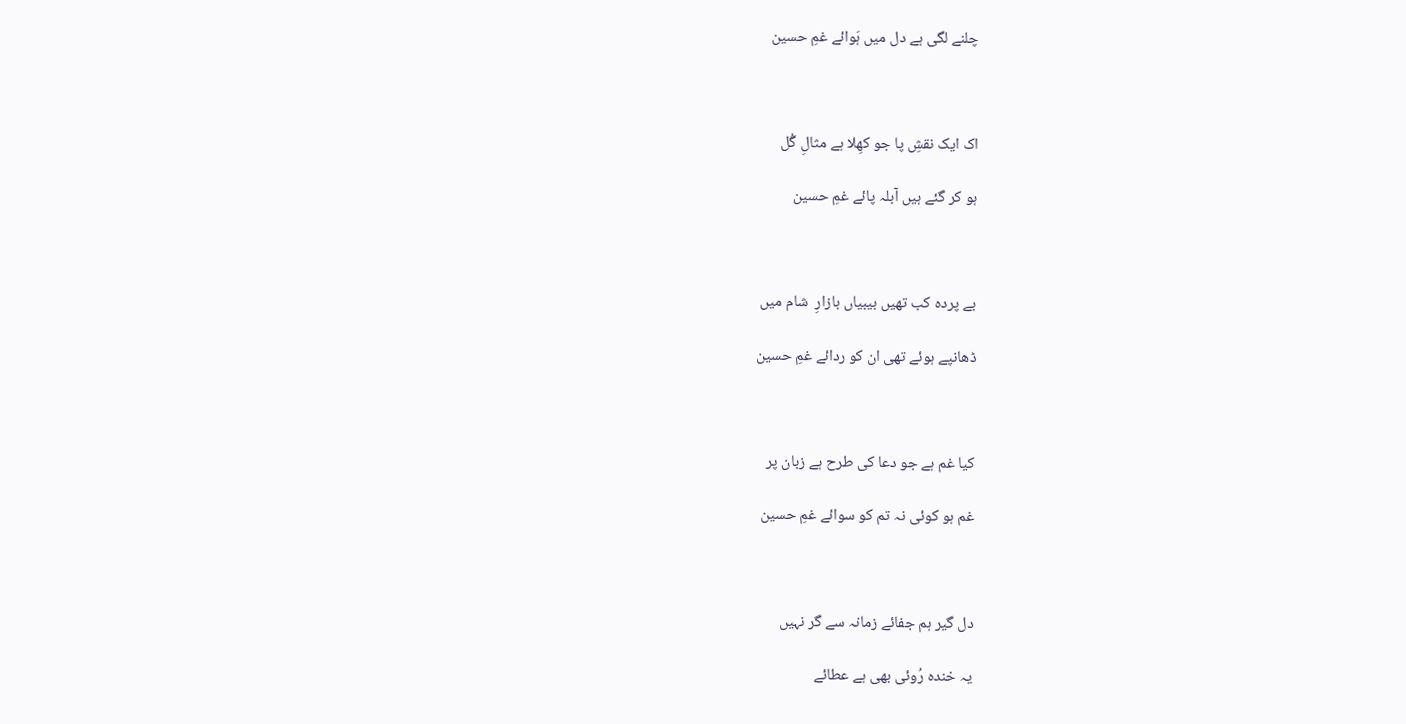چلنے لگی ہے دل میں ہَوائے غمِ حسین



اک ایک نقشِ پا جو کھِلا ہے مثالِ گُل

ہو کر گئے ہیں آبلہ پائے غمِ حسین



بے پردہ کب تھیں بیبیاں بازارِ  شام میں

ڈھانپے ہوئے تھی ان کو ردائے غمِ حسین



کیا غم ہے جو دعا کی طرح ہے زبان پر

غم ہو کوئی نہ تم کو سوائے غمِ حسین



دل گیر ہم جفائے زمانہ سے گر نہیں

یہ خندہ رُوئی بھی ہے عطائے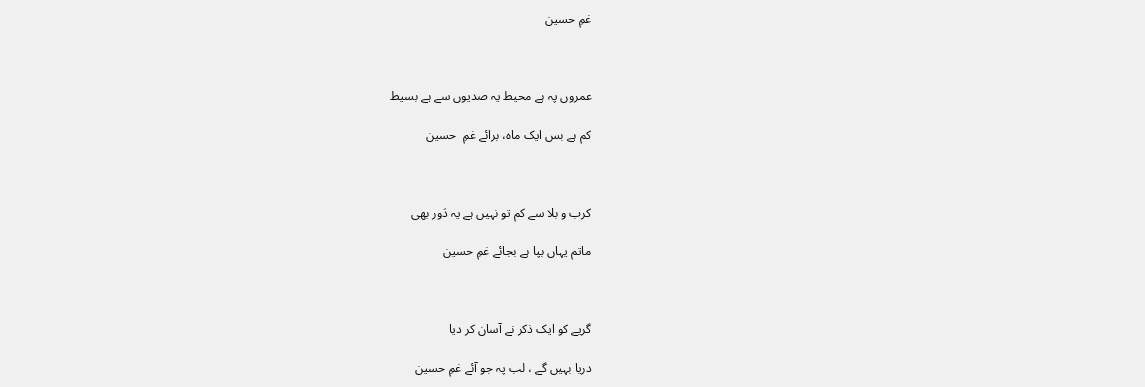غمِ حسین



عمروں پہ ہے محیط یہ صدیوں سے ہے بسیط

کم ہے بس ایک ماہ، برائے غمِ  حسین



کرب و بلا سے کم تو نہیں ہے یہ دَور بھی

ماتم یہاں بپا ہے بجائے غمِ حسین



گریے کو ایک ذکر نے آسان کر دیا

دریا بہیں گے ، لب پہ جو آئے غمِ حسین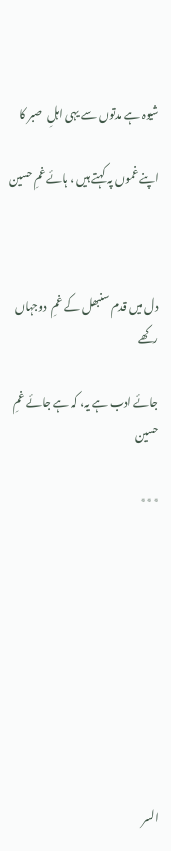شیوہ ہے مدتوں سے یہی اہلِ  صبر کا

اپنے غموں پہ کہتے ہیں ، ہائے غمِ حسین



دل میں قدم سنبھل کے غمِ  دوجہاں رکھے

جائے ادب ہے یہ، کہ ہے جائے غمِ حسین

٭٭٭









السر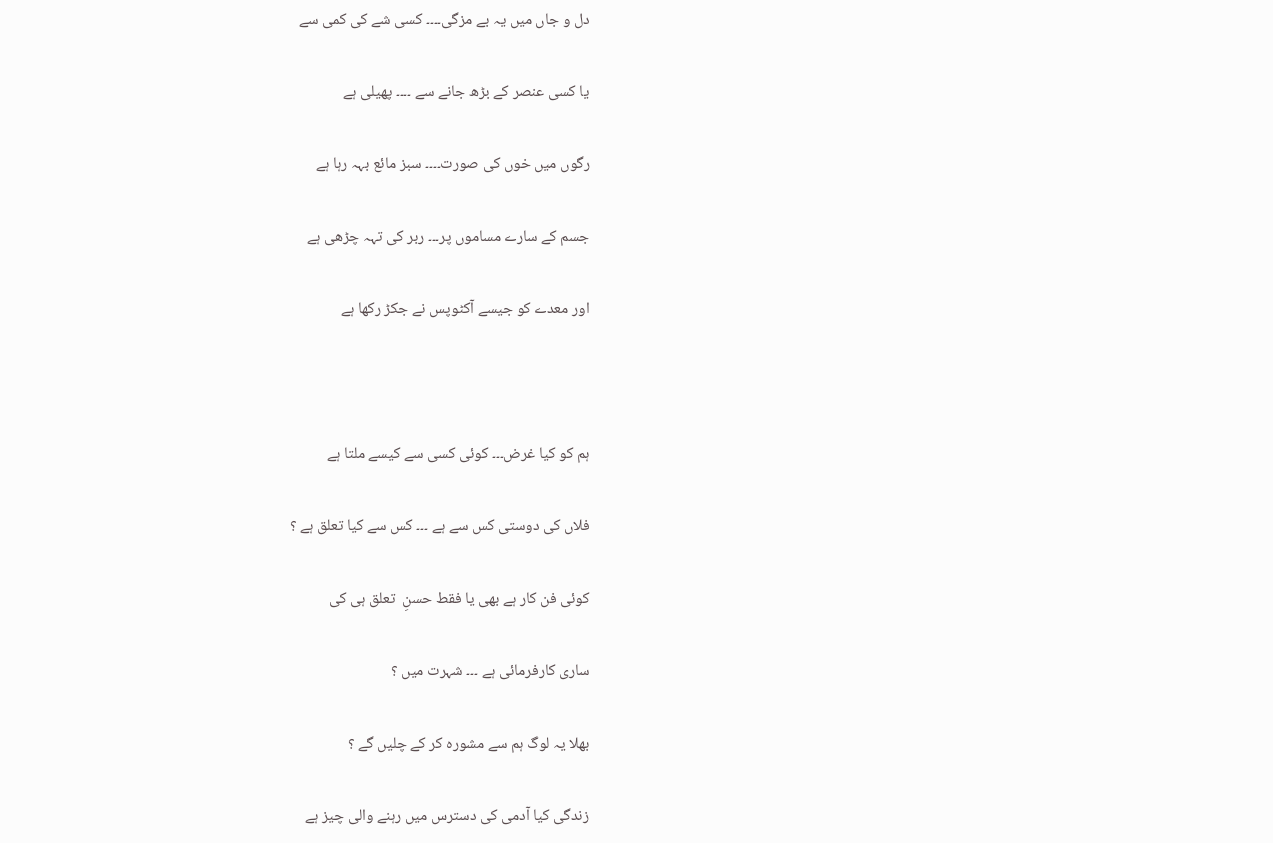دل و جاں میں یہ بے مزگی۔۔۔۔ کسی شے کی کمی سے

یا کسی عنصر کے بڑھ جانے سے ۔۔۔۔ پھیلی ہے

رگوں میں خوں کی صورت۔۔۔۔ سبز مائع بہہ رہا ہے

جسم کے سارے مساموں پر۔۔۔ ربر کی تہہ چڑھی ہے

اور معدے کو جیسے آکٹوپس نے جکڑ رکھا ہے



ہم کو کیا غرض۔۔۔ کوئی کسی سے کیسے ملتا ہے

فلاں کی دوستی کس سے ہے ۔۔۔ کس سے کیا تعلق ہے ؟

کوئی فن کار ہے بھی یا فقط حسنِ  تعلق ہی کی

ساری کارفرمائی ہے ۔۔۔ شہرت میں ؟

بھلا یہ لوگ ہم سے مشورہ کر کے چلیں گے ؟

زندگی کیا آدمی کی دسترس میں رہنے والی چیز ہے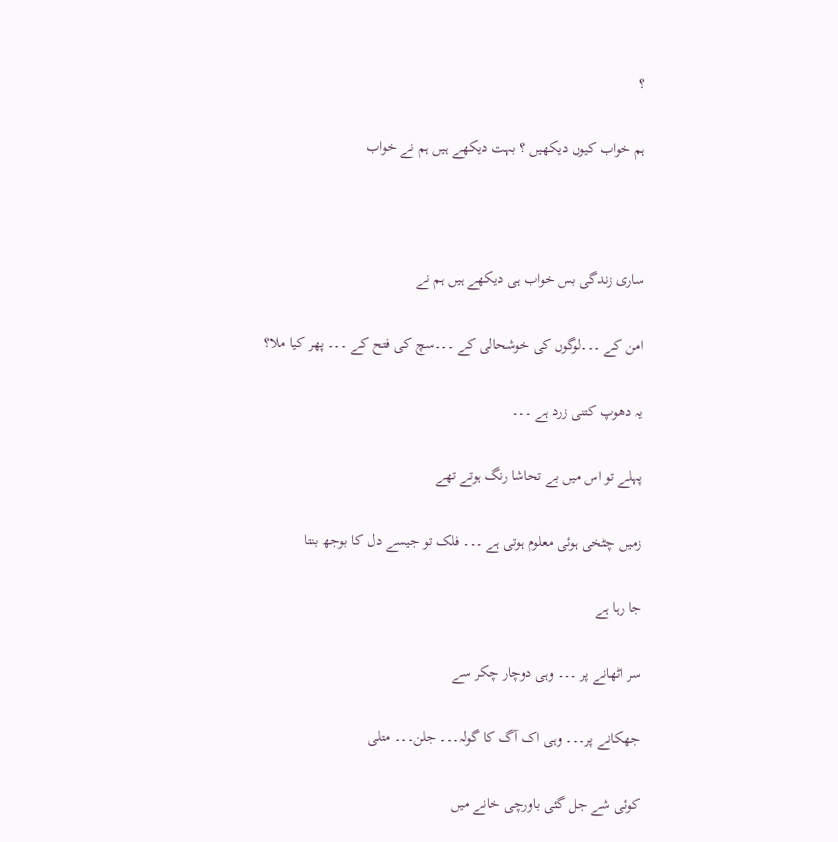؟

ہم خواب کیوں دیکھیں ؟ بہت دیکھے ہیں ہم نے خواب



ساری زندگی بس خواب ہی دیکھے ہیں ہم نے

امن کے ۔۔۔لوگوں کی خوشحالی کے ۔۔۔سچ کی فتح کے ۔۔۔ پھر کیا ملا؟

یہ دھوپ کتنی زرد ہے ۔۔۔

پہلے تو اس میں بے تحاشا رنگ ہوتے تھے

زمیں چٹخی ہوئی معلوم ہوتی ہے ۔۔۔ فلک تو جیسے دل کا بوجھ بنتا

جا رہا ہے

سر اٹھانے پر ۔۔۔ وہی دوچار چکر سے

جھکانے پر۔۔۔ وہی اک آگ کا گولہ۔۔۔ جلن۔۔۔ متلی

کوئی شے جل گئی باورچی خانے میں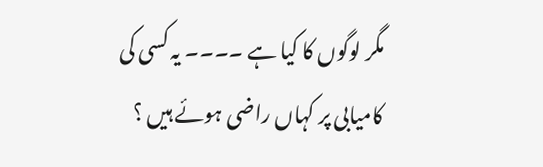مگر لوگوں کا کیا ہے ۔۔۔۔ یہ کسی کی کامیابی پر کہاں راضی ہوئے ہیں ؟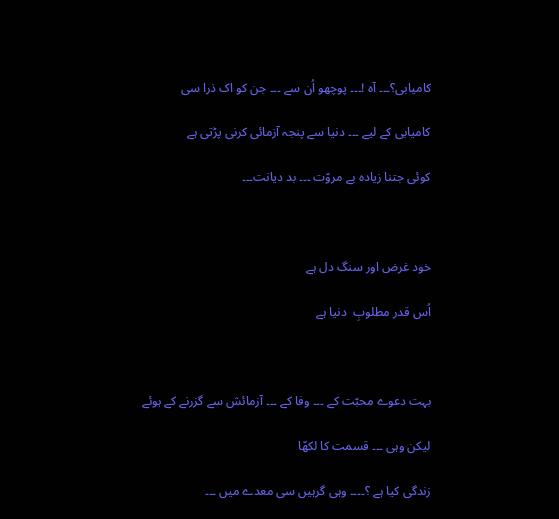کامیابی؟۔۔۔ آہ !۔۔۔ پوچھو اُن سے ۔۔۔ جن کو اک ذرا سی

کامیابی کے لیے ۔۔۔ دنیا سے پنجہ آزمائی کرنی پڑتی ہے

کوئی جتنا زیادہ بے مروّت ۔۔۔ بد دیانت۔۔۔



خود غرض اور سنگ دل ہے

اُس قدر مطلوبِ  دنیا ہے



بہت دعوے محبّت کے ۔۔۔ وفا کے ۔۔۔ آزمائش سے گزرنے کے ہوئے

لیکن وہی ۔۔۔ قسمت کا لکھّا

زندگی کیا ہے ؟۔۔۔۔ وہی گرہیں سی معدے میں ۔۔۔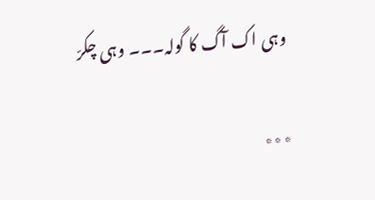وہی اک آگ کا گولہ۔۔۔ وہی چکرّ

٭٭٭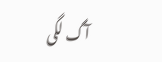آگ لگی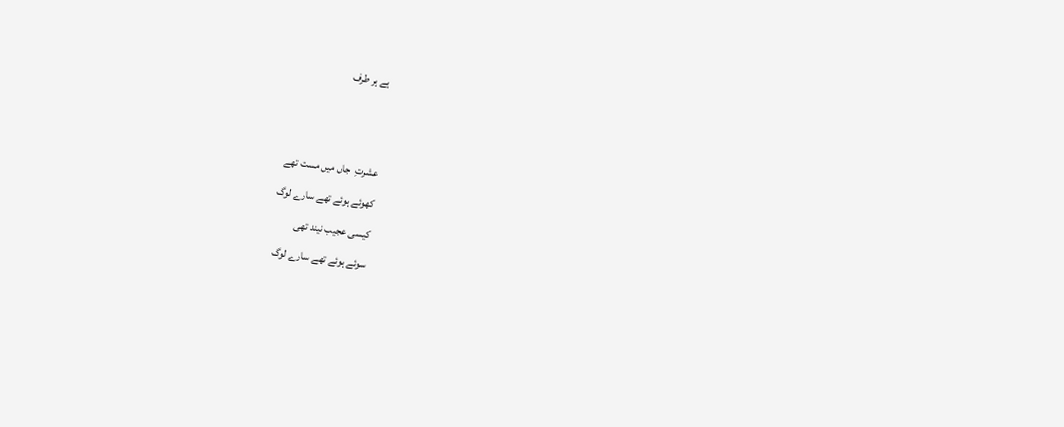ہے ہر طرف





عشرتِ  جاں میں مست تھے

کھوئے ہوئے تھے سارے لوگ

کیسی عجیب نیند تھی

سوئے ہوئے تھے سارے لوگ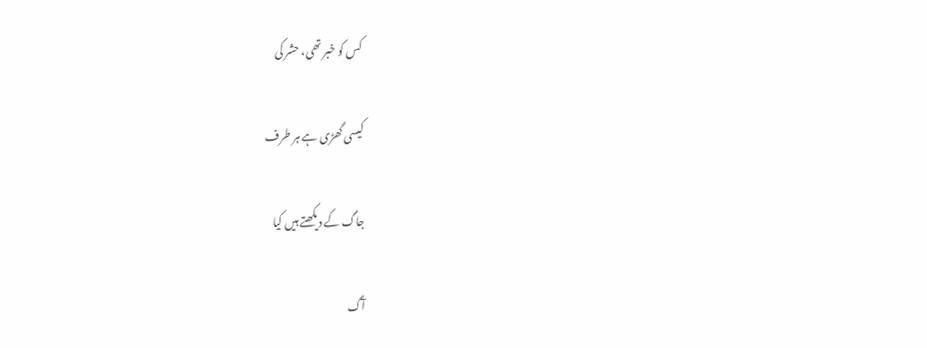کس کو خبر تھی، حشر کی

کیسی گھڑی ہے ہر طرف

جاگ کے دیکھتے ہیں کیا

آگ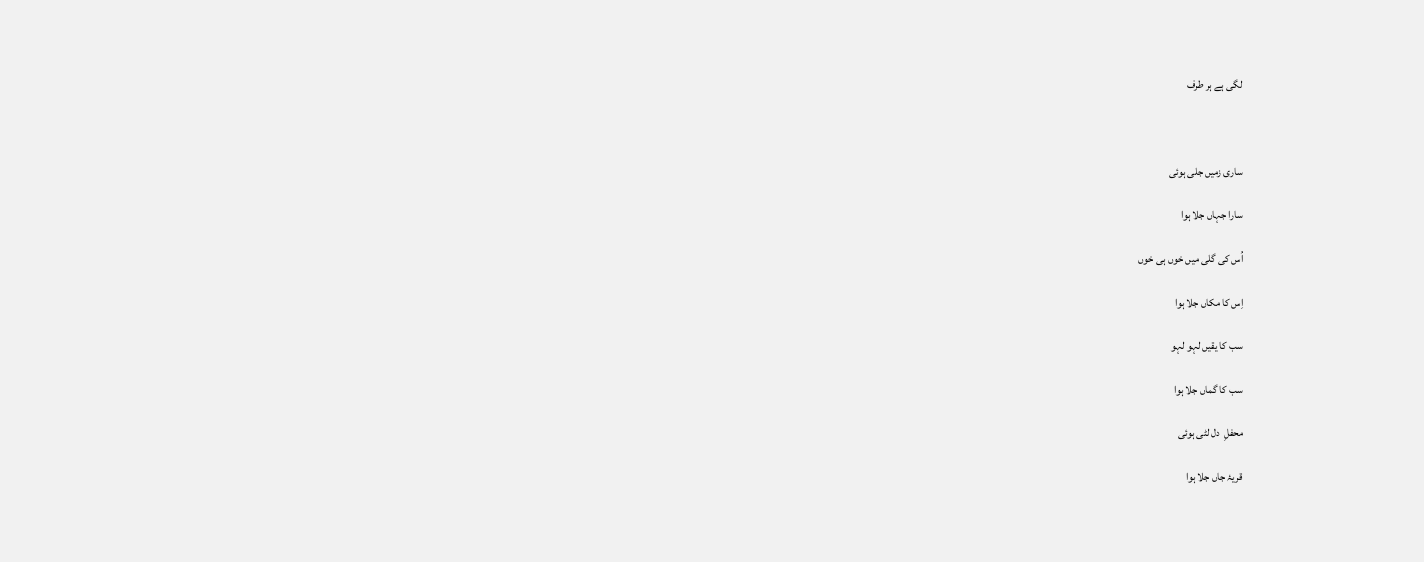لگی ہے ہر طرف



ساری زمیں جلی ہوئی

سارا جہاں جلا ہوا

اُس کی گلی میں خوں ہی خوں

اِس کا مکاں جلا ہوا

سب کا یقیں لہو لہو

سب کا گماں جلا ہوا

محفلِ  دل لٹی ہوئی

قریۂ جاں جلا ہوا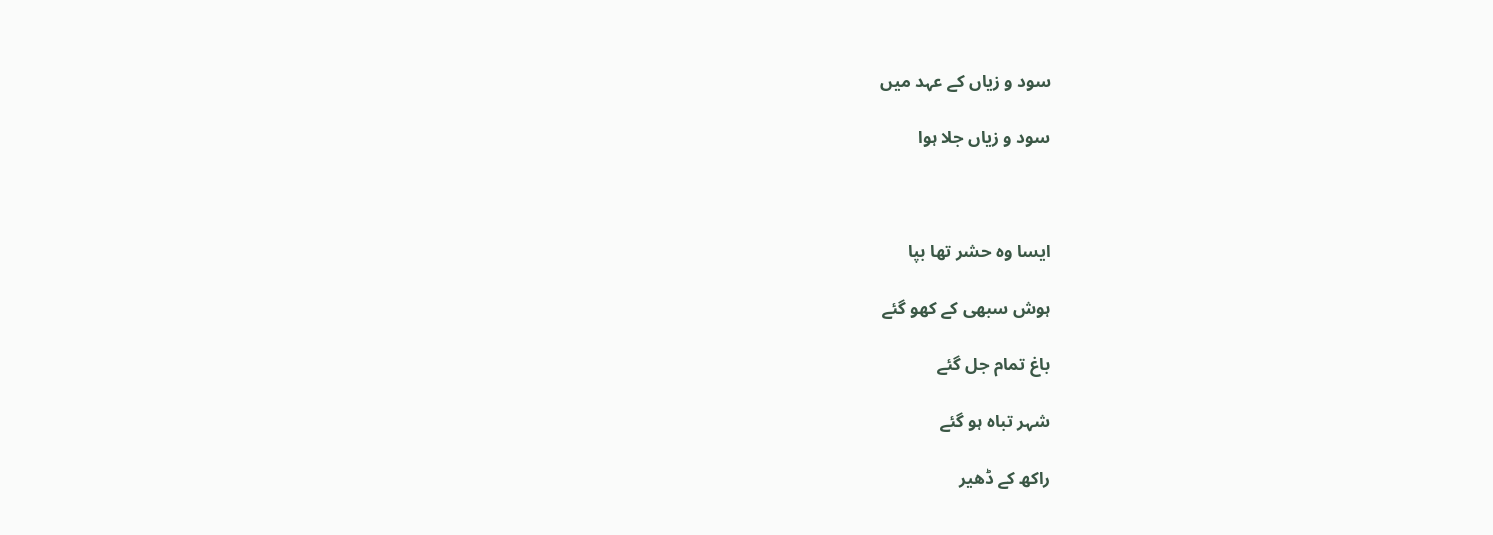سود و زیاں کے عہد میں

سود و زیاں جلا ہوا



ایسا وہ حشر تھا بپا

ہوش سبھی کے کھو گئے

باغ تمام جل گئے

شہر تباہ ہو گئے

راکھ کے ڈھیر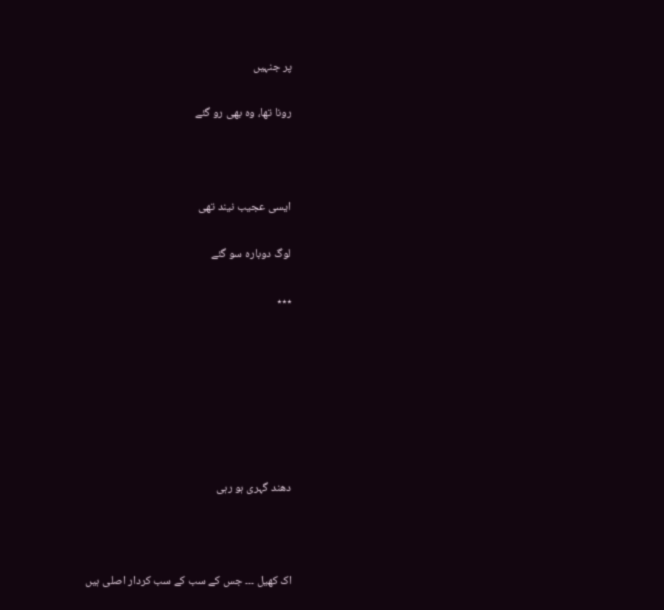پر جنہیں

رونا تھا، وہ بھی رو گئے



ایسی عجیب نیند تھی

لوگ دوبارہ سو گئے

٭٭٭







دھند گہری ہو رہی



اک کھیل ۔۔۔ جس کے سب کے سب کردار اصلی ہیں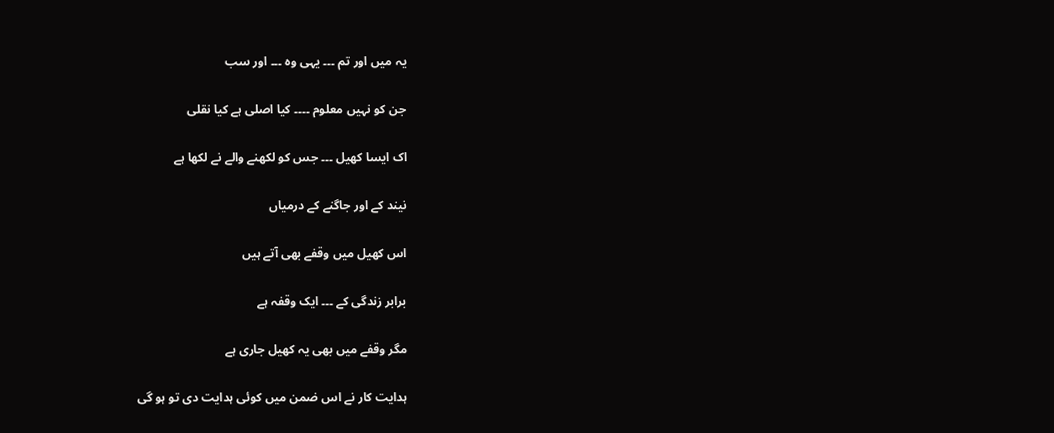یہ میں اور تم ۔۔۔ یہی وہ ۔۔۔ اور سب

جن کو نہیں معلوم ۔۔۔۔ کیا اصلی ہے کیا نقلی

اک ایسا کھیل ۔۔۔ جس کو لکھنے والے نے لکھا ہے

نیند کے اور جاگنے کے درمیاں

اس کھیل میں وقفے بھی آتے ہیں

برابر زندگی کے ۔۔۔ ایک وقفہ ہے

مگر وقفے میں بھی یہ کھیل جاری ہے

ہدایت کار نے اس ضمن میں کوئی ہدایت دی تو ہو گی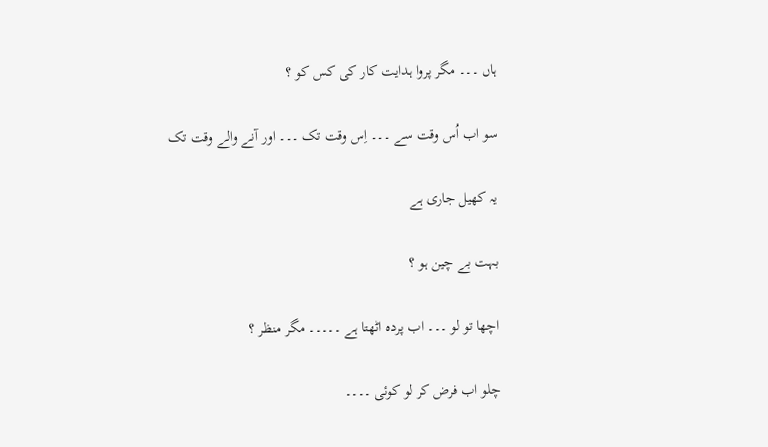ہاں ۔۔۔ مگر پروا ہدایت کار کی کس کو ؟

سو اب اُس وقت سے ۔۔۔ اِس وقت تک ۔۔۔ اور آنے والے وقت تک

یہ کھیل جاری ہے

بہت بے چین ہو ؟

اچھا تو لو ۔۔۔ اب پردہ اٹھتا ہے ۔۔۔۔۔ مگر منظر ؟

چلو اب فرض کر لو کوئی ۔۔۔۔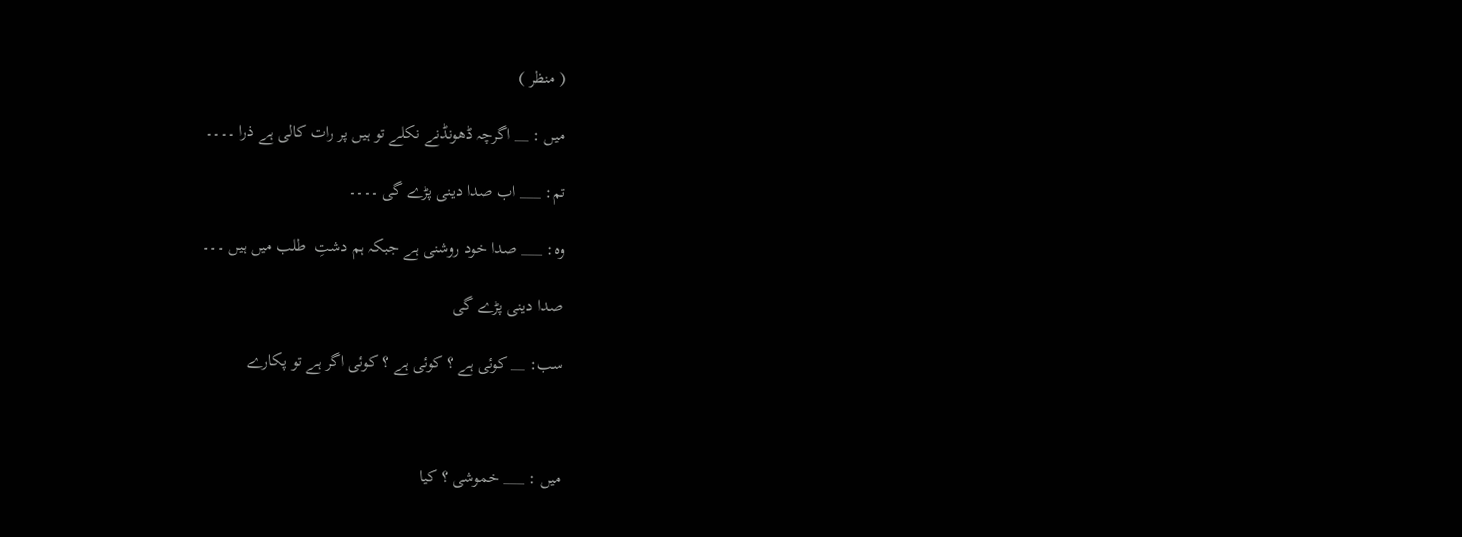( منظر )

میں : __ اگرچہ ڈھونڈنے نکلے تو ہیں پر رات کالی ہے ذرا ۔۔۔۔

تم: ___ اب صدا دینی پڑے گی ۔۔۔۔

وہ: ___ صدا خود روشنی ہے جبکہ ہم دشتِ  طلب میں ہیں ۔۔۔

صدا دینی پڑے گی

سب: __ کوئی ہے ؟ کوئی ہے ؟ کوئی اگر ہے تو پکارے



میں : ___ خموشی ؟ کیا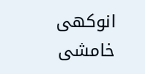انوکھی خامشی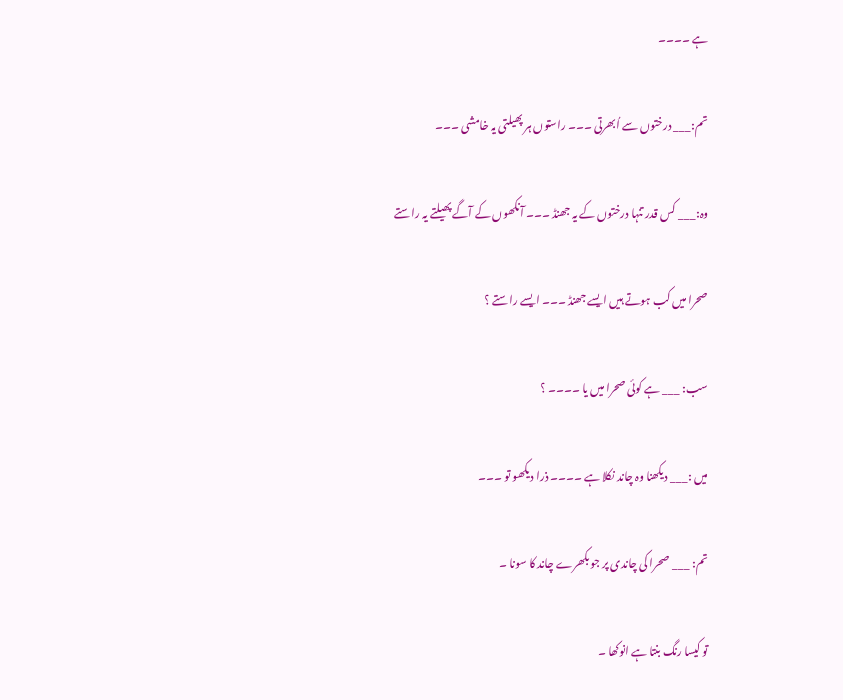ہے ۔۔۔۔

تم:___ درختوں سے اُبھرتی ۔۔۔ راستوں ہر پھیلتی یہ خامشی ۔۔۔

وہ:___ کس قدر تنہا درختوں کے یہ جھنڈ ۔۔۔ آنکھوں کے آگے پھیلتے یہ راستے

صحرا میں کب ہوتے ہیں ایسے جھنڈ ۔۔۔ ایسے راستے ؟

سب: ___ ہے کوئی صحرا میں یا ۔۔۔۔ ؟

میں :___ دیکھنا وہ چاند نکلا ہے ۔۔۔۔ ذرا دیکھو تو ۔۔۔

تم: ___ صحرا کی چاندی پر جو بکھرے چاند کا سونا ۔

تو کیسا رنگ بنتا ہے انوکھا ۔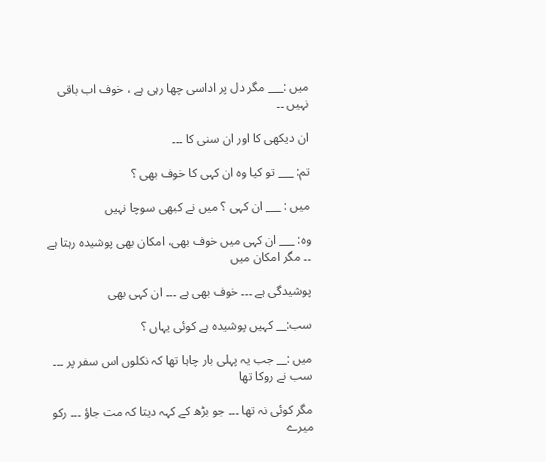میں :___ مگر دل پر اداسی چھا رہی ہے ، خوف اب باقی نہیں ۔۔

ان دیکھی کا اور ان سنی کا ۔۔۔

تم: ___ تو کیا وہ ان کہی کا خوف بھی ؟

میں : ___ ان کہی ؟ میں نے کبھی سوچا نہیں

وہ: ___ ان کہی میں خوف بھی، امکان بھی پوشیدہ رہتا ہے ۔۔ مگر امکان میں

پوشیدگی ہے ۔۔۔ خوف بھی ہے ۔۔۔ ان کہی بھی

سب:__ کہیں پوشیدہ ہے کوئی یہاں ؟

میں :__ جب یہ پہلی بار چاہا تھا کہ نکلوں اس سفر پر ۔۔۔ سب نے روکا تھا

مگر کوئی نہ تھا ۔۔۔ جو بڑھ کے کہہ دیتا کہ مت جاؤ ۔۔۔ رکو میرے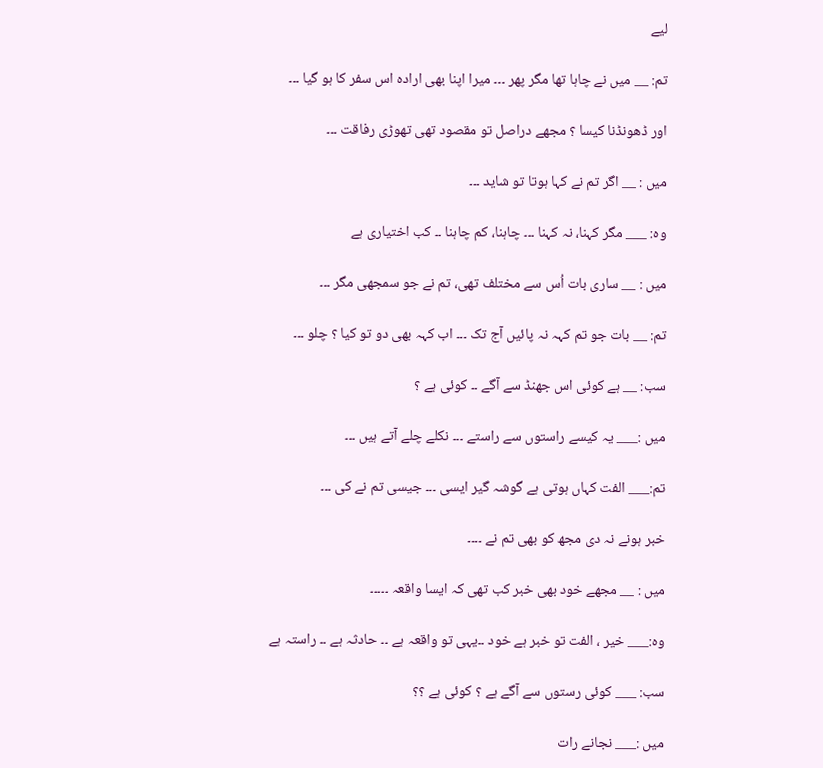لیے

تم: __ میں نے چاہا تھا مگر پھر ۔۔۔ میرا اپنا بھی ارادہ اس سفر کا ہو گیا ۔۔۔

اور ڈھونڈنا کیسا ؟ مجھے دراصل تو مقصود تھی تھوڑی رفاقت ۔۔۔

میں : __ اگر تم نے کہا ہوتا تو شاید ۔۔۔

وہ: ___ مگر کہنا، نہ کہنا ۔۔۔ چاہنا، کم چاہنا ۔۔ کب اختیاری ہے

میں : __ ساری بات اُس سے مختلف تھی، تم نے جو سمجھی مگر ۔۔۔

تم: __ بات جو تم کہہ نہ پائیں آج تک ۔۔۔ اب کہہ بھی دو تو کیا ؟ چلو ۔۔۔

سب: __ ہے کوئی اس جھنڈ سے آگے ۔۔ کوئی ہے ؟

میں :___ یہ کیسے راستوں سے راستے ۔۔۔ نکلے چلے آتے ہیں ۔۔۔

تم:___ الفت کہاں ہوتی ہے گوشہ گیر ایسی ۔۔۔ جیسی تم نے کی ۔۔۔

خبر ہونے نہ دی مجھ کو بھی تم نے ۔۔۔۔

میں : __ مجھے خود بھی خبر کب تھی کہ ایسا واقعہ ۔۔۔۔۔

وہ:___ خیر ، الفت تو خبر ہے خود ۔۔یہی تو واقعہ ہے ۔۔ حادثہ ہے ۔۔ راستہ ہے

سب: ___ کوئی رستوں سے آگے ہے ؟ کوئی ہے ؟؟

میں :___ نجانے رات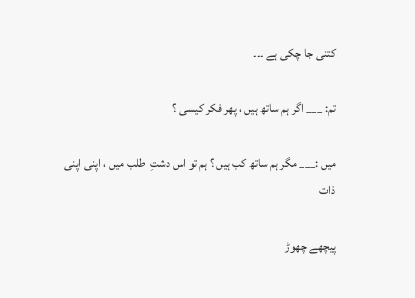کتنی جا چکی ہے ۔۔۔

تم: ___ اگر ہم ساتھ ہیں ، پھر فکر کیسی ؟

میں :___ مگر ہم ساتھ کب ہیں ؟ ہم تو اس دشتِ  طلب میں ، اپنی اپنی ذات

پیچھے چھوڑ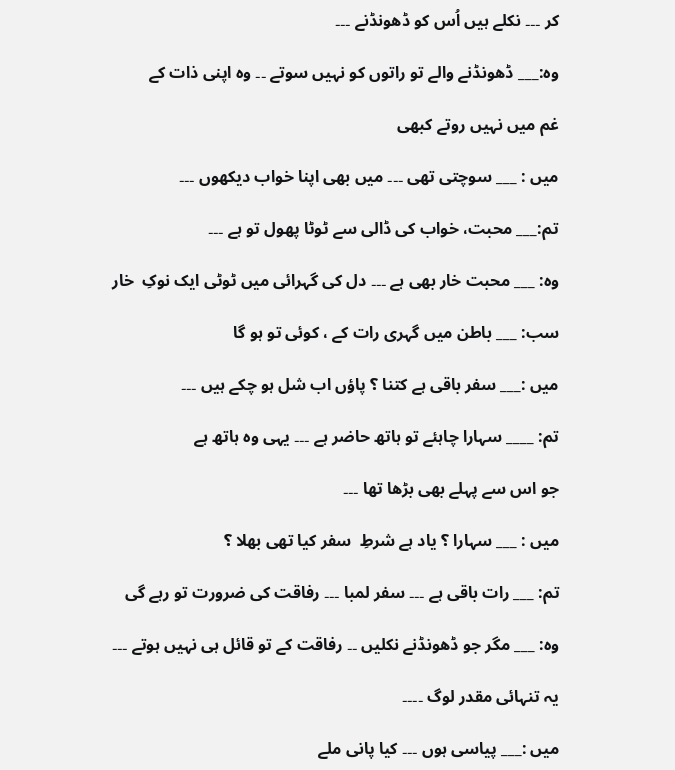کر ۔۔۔ نکلے ہیں اُس کو ڈھونڈنے ۔۔۔

وہ:___ ڈھونڈنے والے تو راتوں کو نہیں سوتے ۔۔ وہ اپنی ذات کے

غم میں نہیں روتے کبھی

میں : ___ سوچتی تھی ۔۔۔ میں بھی اپنا خواب دیکھوں ۔۔۔

تم:___ محبت، خواب کی ڈالی سے ٹوٹا پھول تو ہے ۔۔۔

وہ: ___ محبت خار بھی ہے ۔۔۔ دل کی گہرائی میں ٹوٹی ایک نوکِ  خار

سب: ___ باطن میں گہری رات کے ، کوئی تو ہو گا

میں :___ سفر باقی ہے کتنا ؟ پاؤں اب شل ہو چکے ہیں ۔۔۔

تم: ____ سہارا چاہئے تو ہاتھ حاضر ہے ۔۔۔ یہی وہ ہاتھ ہے

جو اس سے پہلے بھی بڑھا تھا ۔۔۔

میں : ___ سہارا ؟ یاد ہے شرطِ  سفر کیا تھی بھلا ؟

تم: ___ رات باقی ہے ۔۔۔ سفر لمبا ۔۔۔ رفاقت کی ضرورت تو رہے گی

وہ: ___ مگر جو ڈھونڈنے نکلیں ۔۔ رفاقت کے تو قائل ہی نہیں ہوتے ۔۔۔

یہ تنہائی مقدر لوگ ۔۔۔۔

میں :___ پیاسی ہوں ۔۔۔ کیا پانی ملے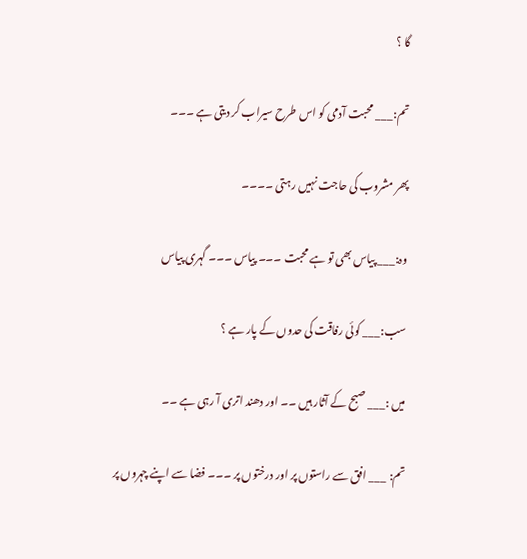گا ؟

تم:___ محبت آدمی کو اس طرح سیراب کر دیتی ہے ۔۔۔

پھر مشروب کی حاجت نہیں رہتی ۔۔۔۔

وہ:___ پیاس بھی تو ہے محبت ۔۔۔ پیاس ۔۔۔ گہری پیاس

سب:___ کوئی رفاقت کی حدوں کے پار ہے ؟

میں :___ صبح کے آثار ہیں ۔۔ اور دھند اتری آ رہی ہے ۔۔

تم: ___ افق سے راستوں پر اور درختوں پر ۔۔۔ فضا سے اپنے چہروں پر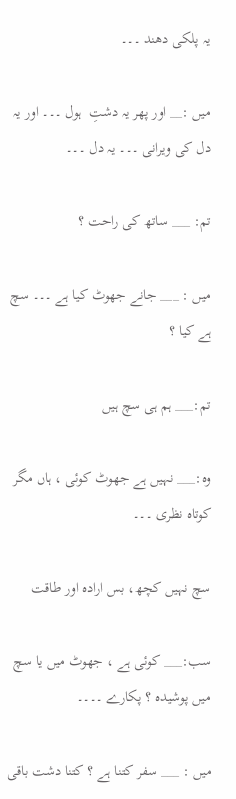یہ پلکی دھند ۔۔۔

میں :__ اور پھر یہ دشتِ  ہول ۔۔۔ اور یہ دل کی ویرانی ۔۔۔ یہ دل ۔۔۔

تم: ___ ساتھ کی راحت ؟

میں : ___ جانے جھوٹ کیا ہے ۔۔۔ سچ ہے کیا ؟

تم:___ ہم ہی سچ ہیں

وہ:___ نہیں ہے جھوٹ کوئی ، ہاں مگر کوتاہ نظری ۔۔۔

سچ نہیں کچھ، بس ارادہ اور طاقت

سب:___ کوئی ہے ، جھوٹ میں یا سچ میں پوشیدہ ؟ پکارے ۔۔۔۔

میں : ___ سفر کتنا ہے ؟ کتنا دشت باقی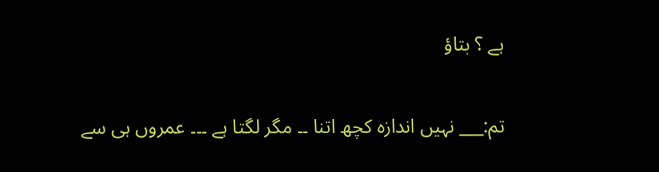ہے ؟ بتاؤ

تم:___ نہیں اندازہ کچھ اتنا ۔۔ مگر لگتا ہے ۔۔۔ عمروں ہی سے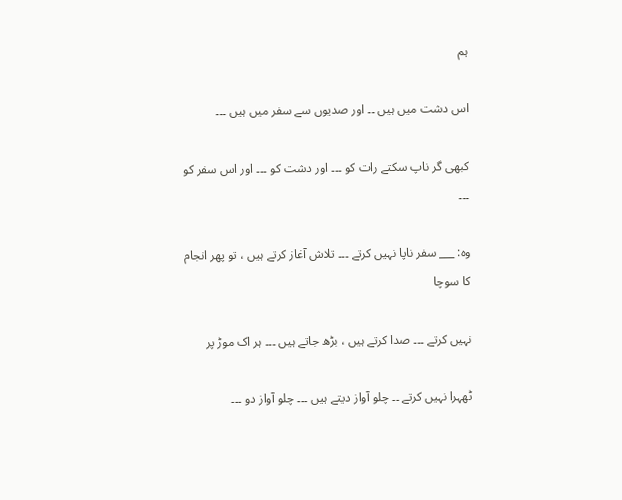ہم

اس دشت میں ہیں ۔۔ اور صدیوں سے سفر میں ہیں ۔۔۔

کبھی گر ناپ سکتے رات کو ۔۔۔ اور دشت کو ۔۔۔ اور اس سفر کو ۔۔۔

وہ: ___ سفر ناپا نہیں کرتے ۔۔۔ تلاش آغاز کرتے ہیں ، تو پھر انجام کا سوچا

نہیں کرتے ۔۔۔ صدا کرتے ہیں ، بڑھ جاتے ہیں ۔۔۔ ہر اک موڑ پر

ٹھہرا نہیں کرتے ۔۔ چلو آواز دیتے ہیں ۔۔۔ چلو آواز دو ۔۔۔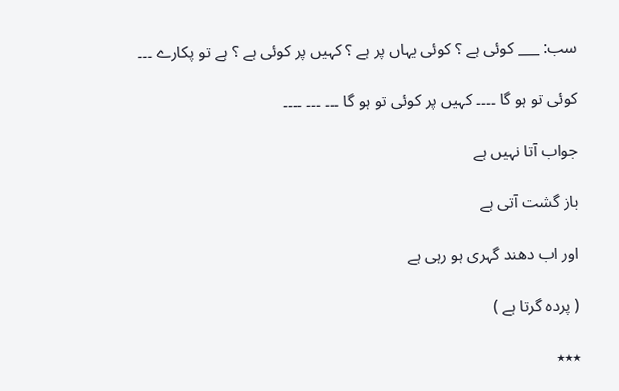سب: ___ کوئی ہے ؟ کوئی یہاں پر ہے ؟ کہیں پر کوئی ہے ؟ ہے تو پکارے ۔۔۔

کوئی تو ہو گا ۔۔۔۔ کہیں پر کوئی تو ہو گا ۔۔۔ ۔۔۔ ۔۔۔۔

جواب آتا نہیں ہے

باز گشت آتی ہے

اور اب دھند گہری ہو رہی ہے

( پردہ گرتا ہے )

٭٭٭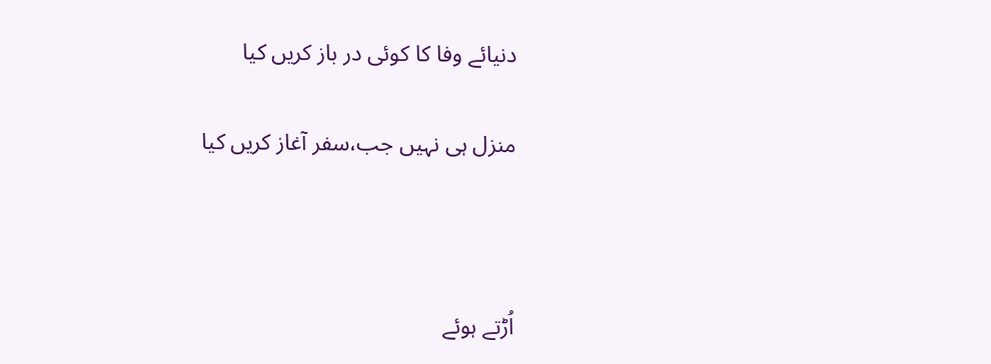دنیائے وفا کا کوئی در باز کریں کیا

منزل ہی نہیں جب،سفر آغاز کریں کیا



اُڑتے ہوئے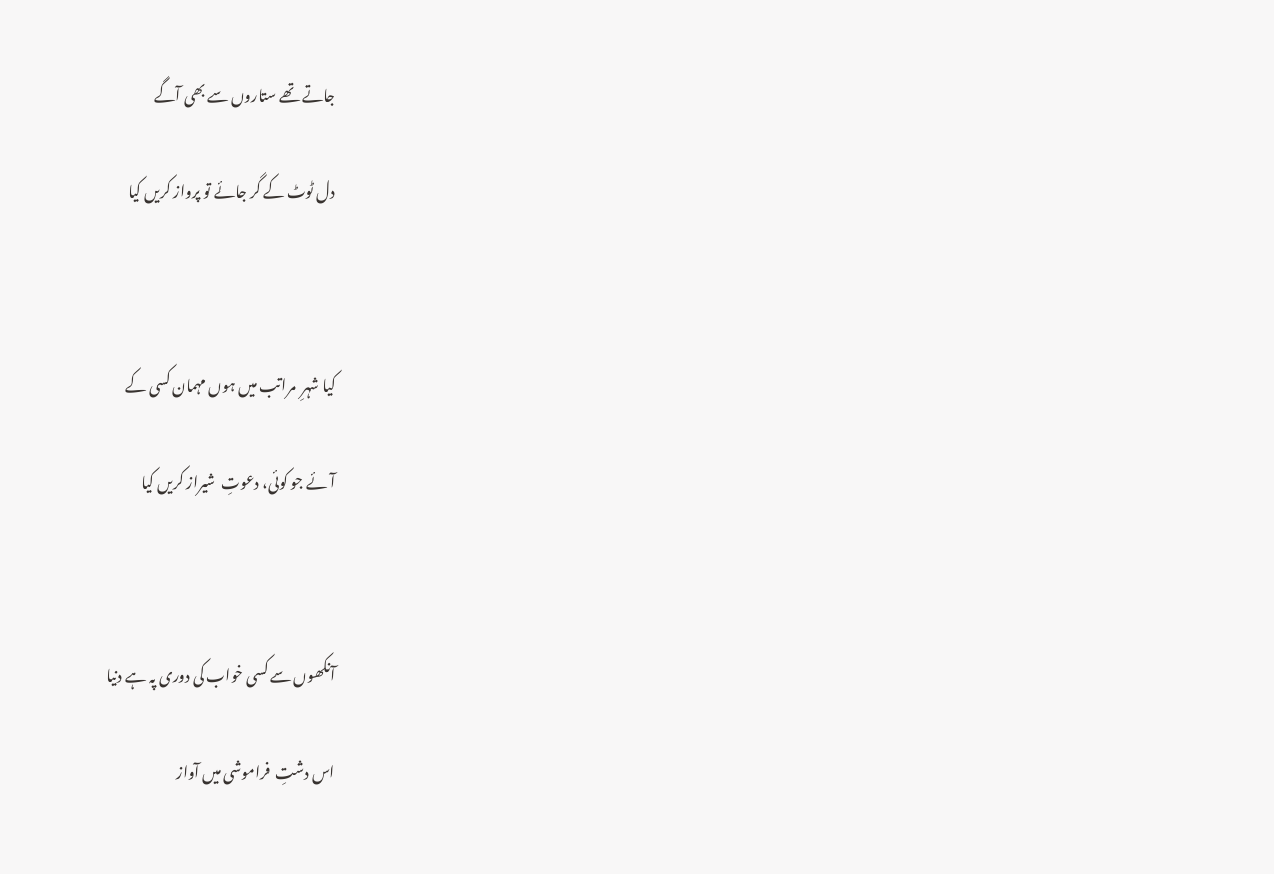جاتے تھے ستاروں سے بھی آگے

دل ٹوٹ کے گر جائے تو پرواز کریں کیا



کیا شہرِ  مراتب میں ہوں مہمان کسی کے

آئے جو کوئی، دعوتِ  شیراز کریں کیا



آنکھوں سے کسی خواب کی دوری پہ ہے دنیا

اس دشتِ  فراموشی میں آواز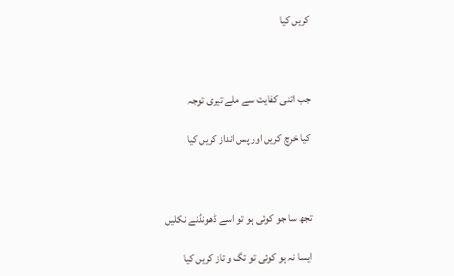کریں کیا



جب اتنی کفایت سے ملے تیری توجہ

کیا خرچ کریں اور پس انداز کریں کیا



تجھ سا جو کوئی ہو تو اسے ڈھونڈنے نکلیں

ایسا نہ ہو کوئی تو تگ و تاز کریں کیا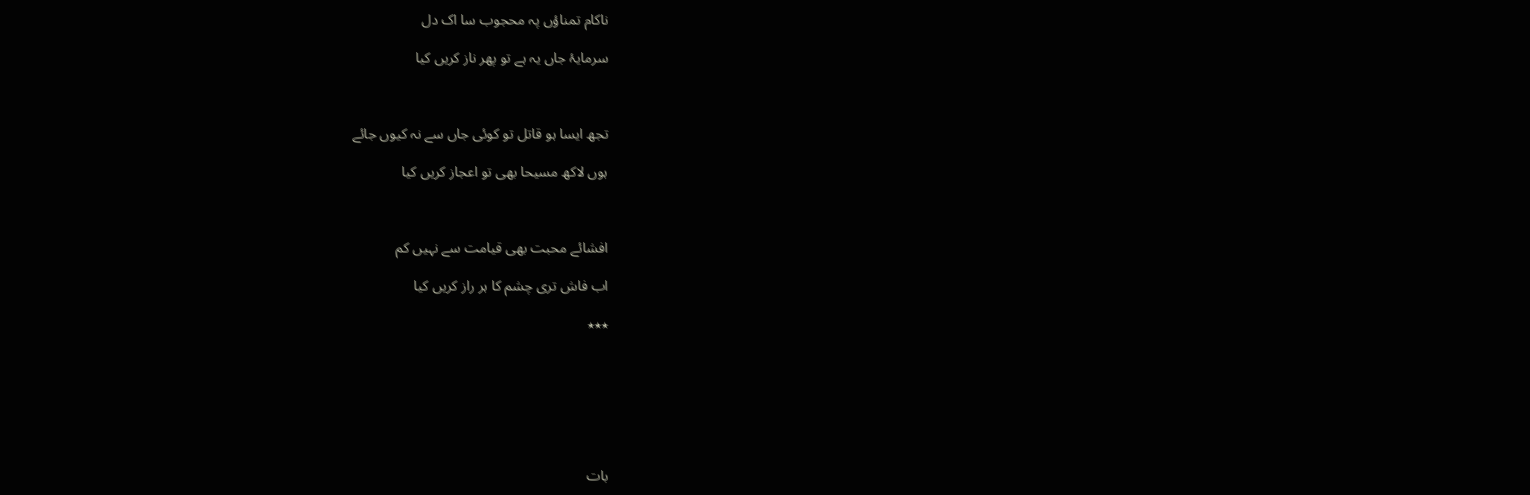ناکام تمناؤں پہ محجوب سا اک دل

سرمایۂ جاں یہ ہے تو پھر ناز کریں کیا



تجھ ایسا ہو قاتل تو کوئی جاں سے نہ کیوں جائے

ہوں لاکھ مسیحا بھی تو اعجاز کریں کیا



افشائے محبت بھی قیامت سے نہیں کم

اب فاش تری چشم کا ہر راز کریں کیا

٭٭٭







بات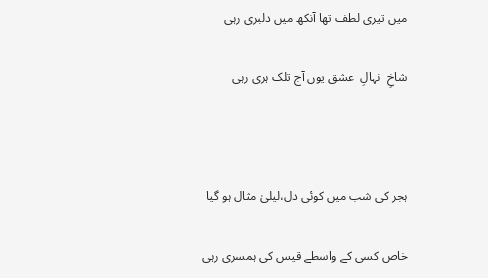میں تیری لطف تھا آنکھ میں دلبری رہی

شاخِ  نہالِ  عشق یوں آج تلک ہری رہی



ہجر کی شب میں کوئی دل،لیلیٰ مثال ہو گیا

خاص کسی کے واسطے قیس کی ہمسری رہی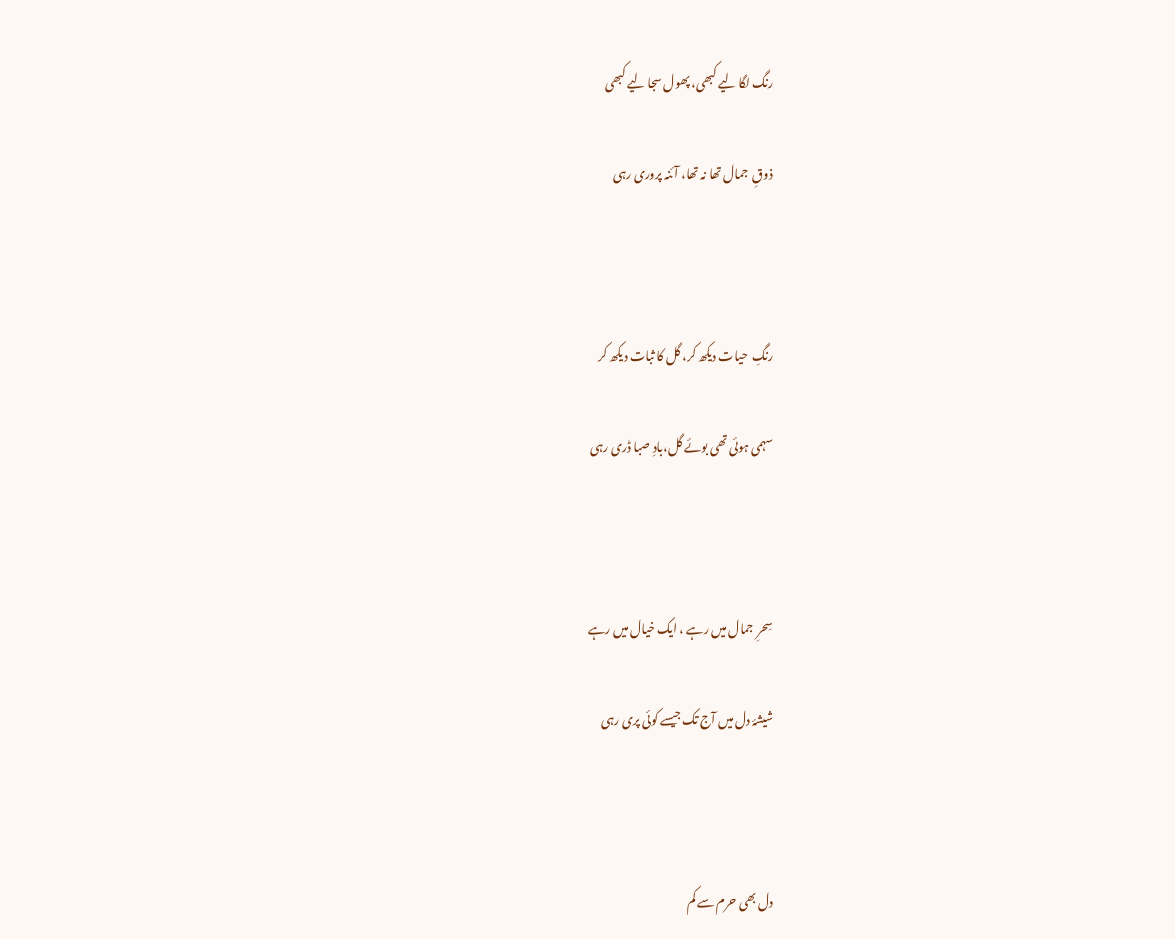رنگ لگا لیے کبھی، پھول سجا لیے کبھی

ذوقِ  جمال تھا نہ تھا، آئنہ پروری رہی



رنگِ  حیات دیکھ کر، گل کا ثبات دیکھ کر

سہمی ہوئی تھی بوئے گل،بادِ صبا ڈری رہی



سِحرِ  جمال میں رہے ، ایک خیال میں رہے

شیشۂ دل میں آج تک جیسے کوئی پری رہی



دل بھی حرم سے کم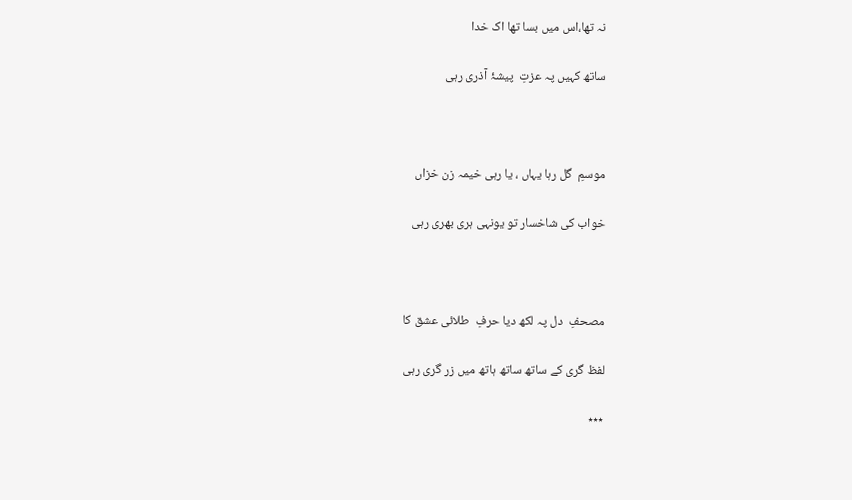نہ تھا،اس میں بسا تھا اک خدا

ساتھ کہیں پہ عزتِ  پیشۂ آذری رہی



موسمِ  گل رہا یہاں ، یا رہی خیمہ زن خزاں

خواب کی شاخسار تو یونہی ہری بھری رہی



مصحفِ  دل پہ لکھ دیا حرفِ  طلائی عشق کا

لفظ گری کے ساتھ ساتھ ہاتھ میں زر گری رہی

٭٭٭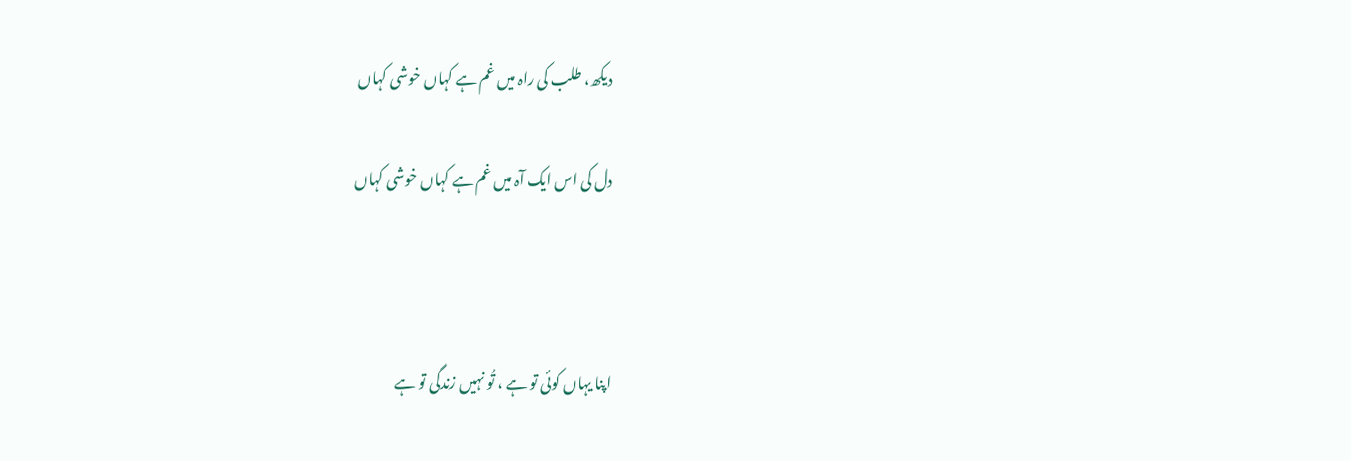دیکھ، طلب کی راہ میں غم ہے کہاں خوشی کہاں

دل کی اس ایک آہ میں غم ہے کہاں خوشی کہاں



اپنا یہاں کوئی تو ہے ، تُو نہیں زندگی تو ہے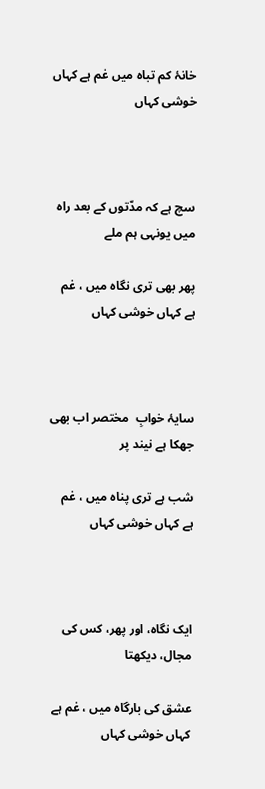خانۂ کم تباہ میں غم ہے کہاں خوشی کہاں



سچ ہے کہ مدّتوں کے بعد راہ میں یونہی ہم ملے

پھر بھی تری نگاہ میں ، غم ہے کہاں خوشی کہاں



سایۂ خوابِ  مختصر اب بھی جھکا ہے نیند پر

شب ہے تری پناہ میں ، غم ہے کہاں خوشی کہاں



ایک نگاہ، اور پھر، کس کی مجال، دیکھتا

عشق کی بارگاہ میں ، غم ہے کہاں خوشی کہاں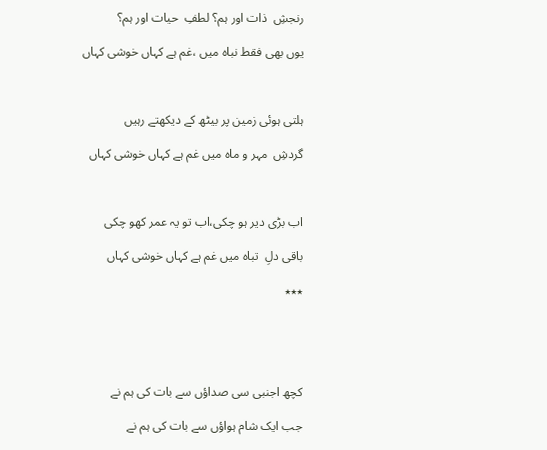رنجشِ  ذات اور ہم؟ لطفِ  حیات اور ہم؟

یوں بھی فقط نباہ میں ،غم ہے کہاں خوشی کہاں



ہلتی ہوئی زمین پر بیٹھ کے دیکھتے رہیں

گردشِ  مہر و ماہ میں غم ہے کہاں خوشی کہاں



اب بڑی دیر ہو چکی،اب تو یہ عمر کھو چکی

باقی دلِ  تباہ میں غم ہے کہاں خوشی کہاں

٭٭٭





کچھ اجنبی سی صداؤں سے بات کی ہم نے

جب ایک شام ہواؤں سے بات کی ہم نے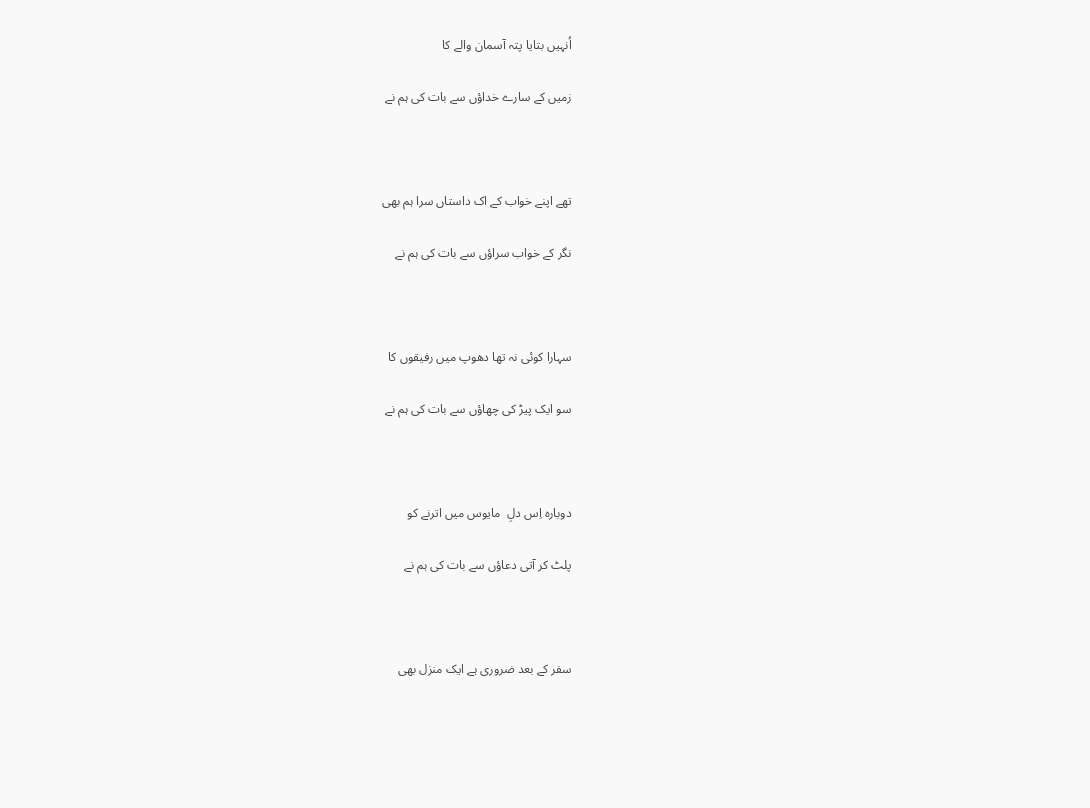اُنہیں بتایا پتہ آسمان والے کا

زمیں کے سارے خداؤں سے بات کی ہم نے



تھے اپنے خواب کے اک داستاں سرا ہم بھی

نگر کے خواب سراؤں سے بات کی ہم نے



سہارا کوئی نہ تھا دھوپ میں رفیقوں کا

سو ایک پیڑ کی چھاؤں سے بات کی ہم نے



دوبارہ اِس دلِ  مایوس میں اترنے کو

پلٹ کر آتی دعاؤں سے بات کی ہم نے



سفر کے بعد ضروری ہے ایک منزل بھی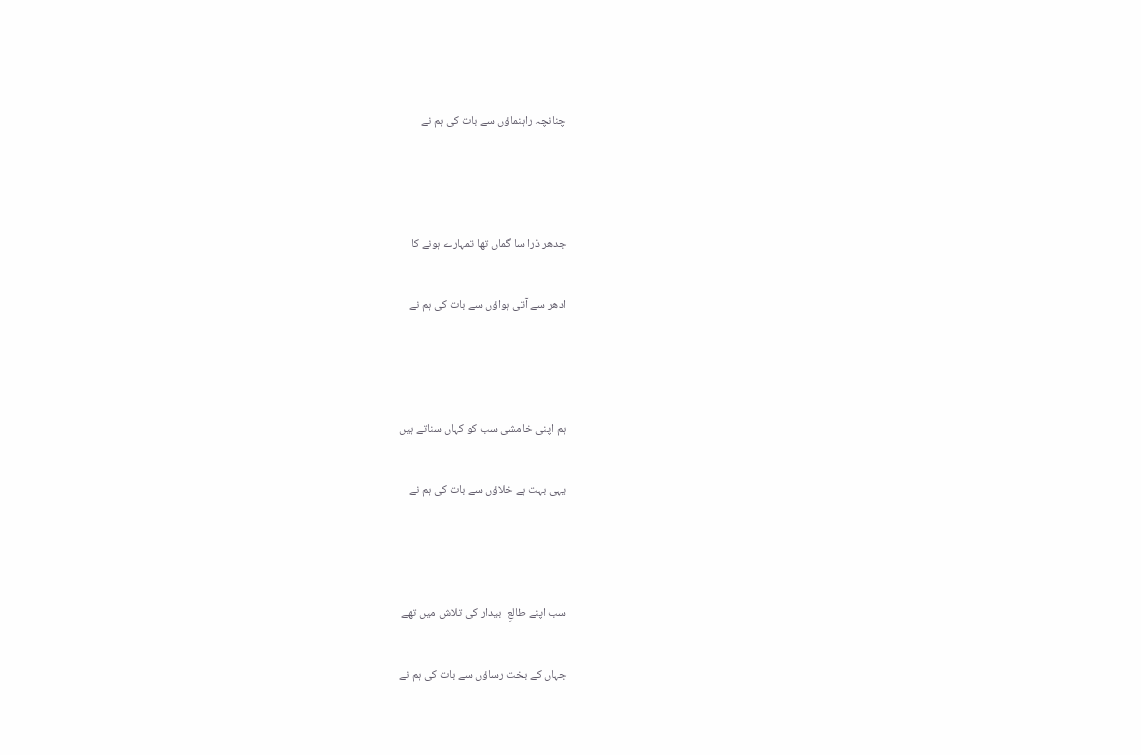چنانچہ راہنماؤں سے بات کی ہم نے



جدھر ذرا سا گماں تھا تمہارے ہونے کا

ادھر سے آتی ہواؤں سے بات کی ہم نے



ہم اپنی خامشی سب کو کہاں سناتے ہیں

یہی بہت ہے خلاؤں سے بات کی ہم نے



سب اپنے طالعِ  بیدار کی تلاش میں تھے

جہاں کے بخت رساؤں سے بات کی ہم نے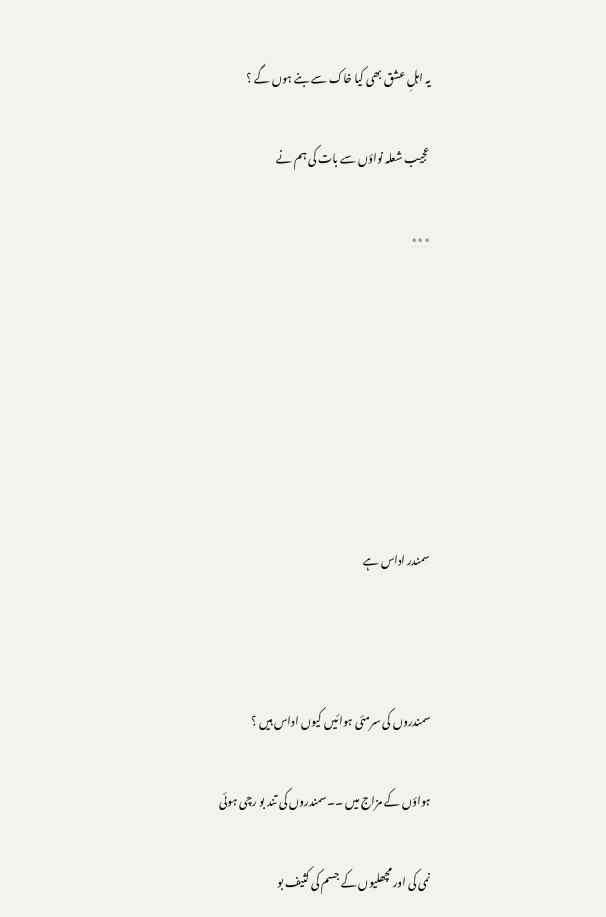یہ اہلِ عشق بھی کیا خاک سے بنے ہوں گے ؟

عجیب شعلہ نواؤں سے بات کی ہم نے

٭٭٭







سمندر اداس ہے



سمندروں کی سرمئی ہوائیں کیوں اداس ہیں ؟

ہواؤں کے مزاج میں ۔۔سمندروں کی تند بو رچی ہوئی

نمی کی اور مچھلیوں کے جسم کی کثیف بو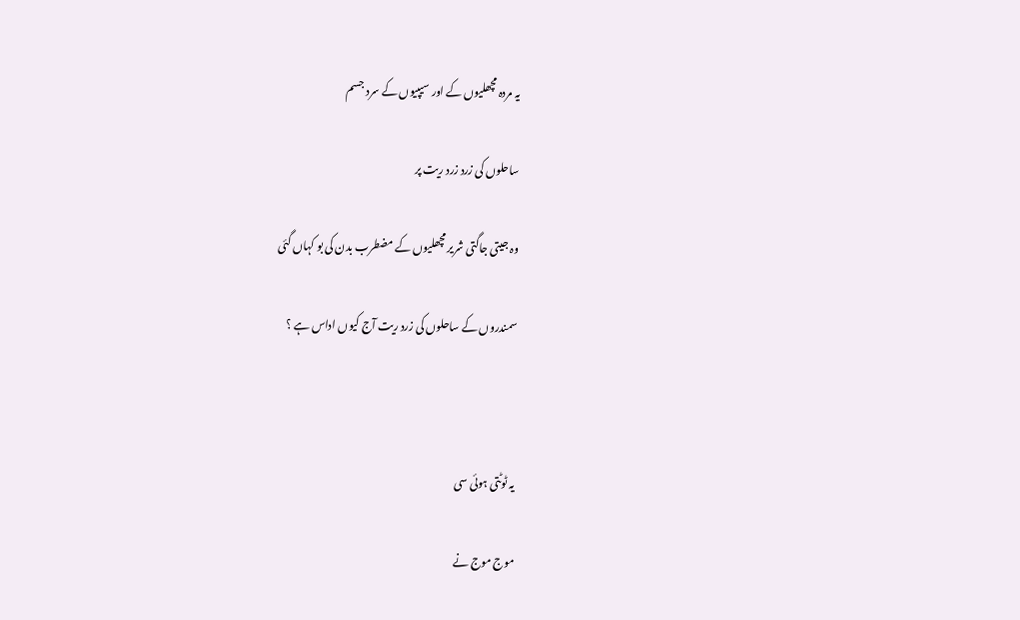یہ مردہ مچھلیوں کے اور سیپیوں کے سرد جسم

ساحلوں کی زرد زرد ریت پر

وہ جیتی جاگتی شریر مچھلیوں کے مضطرب بدن کی بو کہاں گئی

سمندروں کے ساحلوں کی زرد ریت آج کیوں اداس ہے ؟



یہ ٹوٹتی ہوئی سی

موج موج نے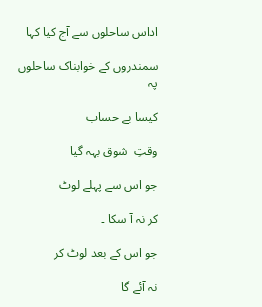اداس ساحلوں سے آج کیا کہا

سمندروں کے خوابناک ساحلوں پہ

کیسا بے حساب

وقتِ  شوق بہہ گیا

جو اس سے پہلے لوٹ

کر نہ آ سکا ۔

جو اس کے بعد لوٹ کر

نہ آئے گا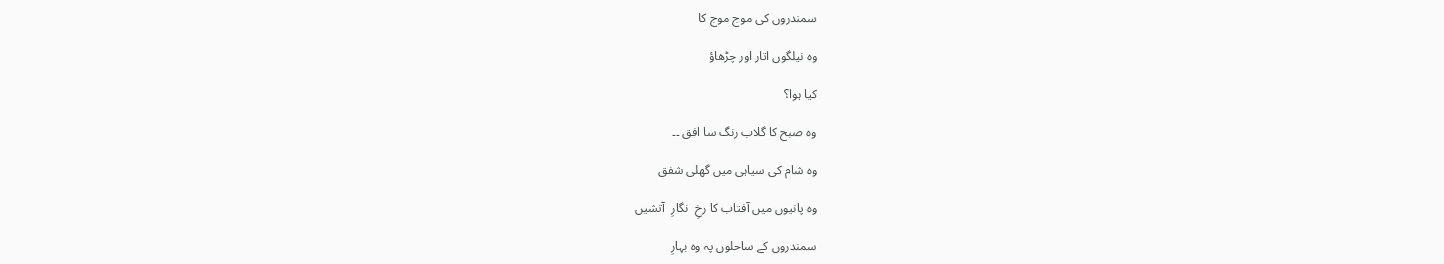سمندروں کی موج موج کا

وہ نیلگوں اتار اور چڑھاؤ

کیا ہوا؟

وہ صبح کا گلاب رنگ سا افق ۔۔

وہ شام کی سیاہی میں گھلی شفق

وہ پانیوں میں آفتاب کا رخِ  نگارِ  آتشیں

سمندروں کے ساحلوں پہ وہ بہارِ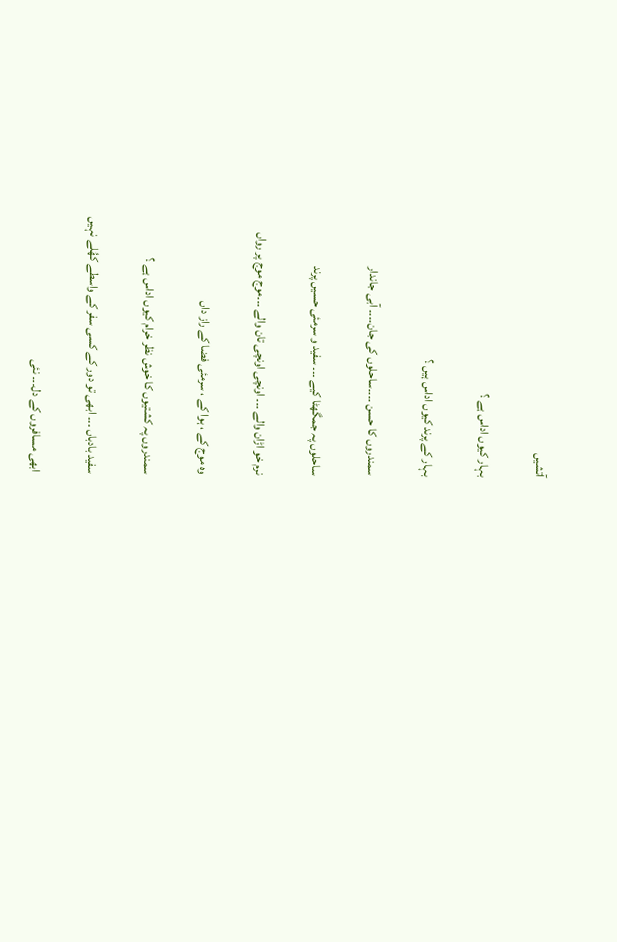آتشیں

بہار کیوں اداس ہے ؟

بہار کے پرند کیوں اداس ہیں ؟

سمندروں کا حسن ۔۔۔۔ساحلوں کی جان۔۔۔۔ آبی جاندار

ساحلوں پہ جمگھٹا کیے ۔۔۔ سفید و سرمئی حسیں پرند

نرم خو اڑان والے ۔۔۔ اونچی اونچی تان والے ۔۔۔موج موج پر رواں

وہ موج کے ، ہوا کے ، سرمئی فضا کے راز داں

سمندروں پہ کشتیوں کا خوش نظر خرام کیوں اداس ہے ؟

سفید بادباں ۔۔۔ ابھی تو دور کے کسی سفر کے واسطے کھُلے نہیں

ابھی مسافروں کے دل۔۔۔ نئی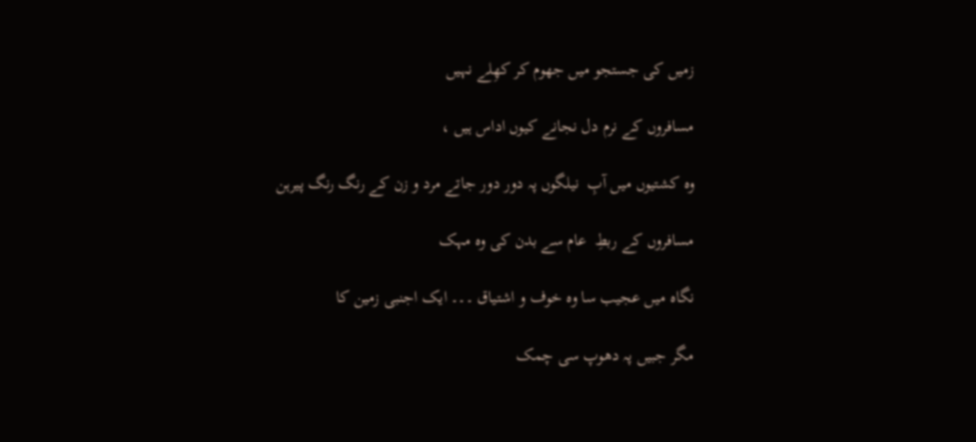زمیں کی جستجو میں جھوم کر کھِلے نہیں

مسافروں کے نرم دل نجانے کیوں اداس ہیں ،

وہ کشتیوں میں آبِ  نیلگوں پہ دور دور جاتے مرد و زن کے رنگ رنگ پیرہن

مسافروں کے ربطِ  عام سے بدن کی وہ مہک

نگاہ میں عجیب سا وہ خوف و اشتیاق ۔۔۔ ایک اجنبی زمین کا

مگر جبیں پہ دھوپ سی چمک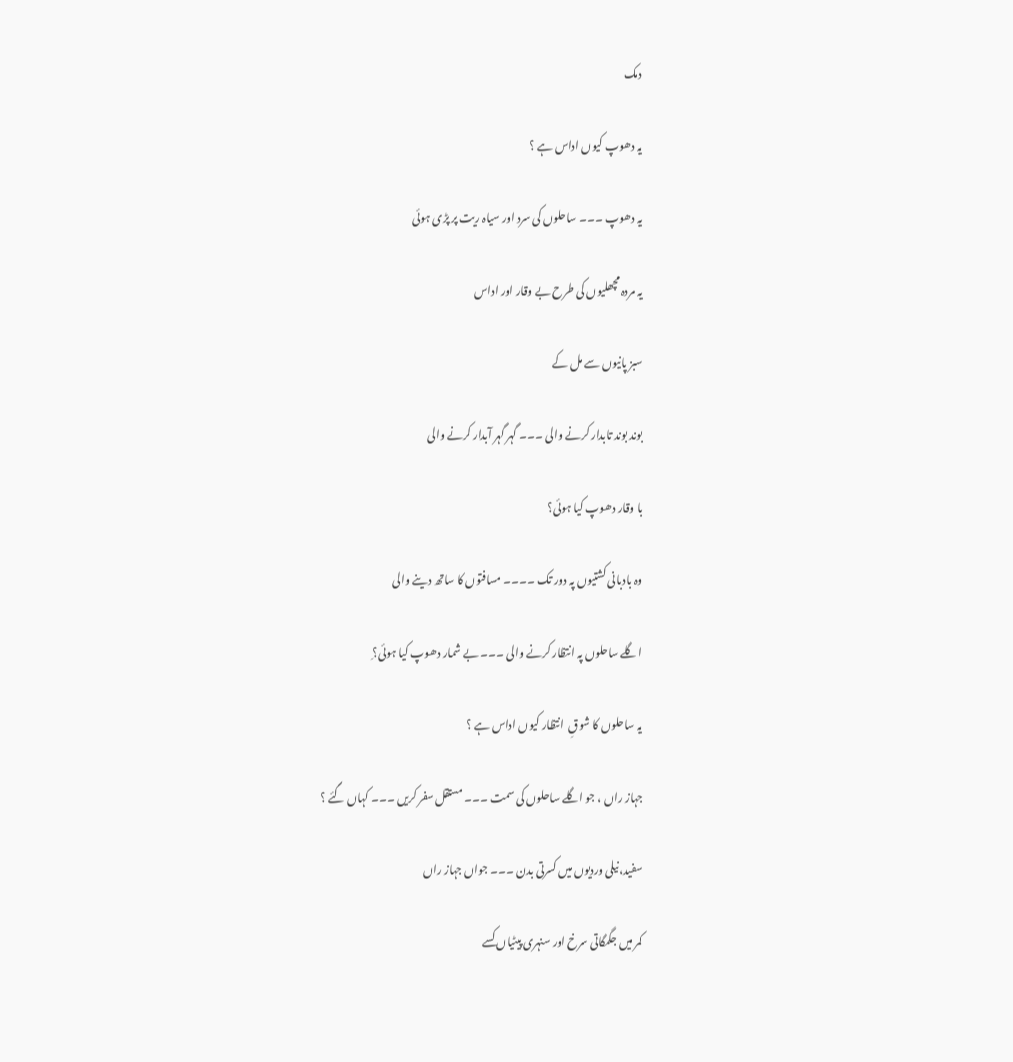دمک

یہ دھوپ کیوں اداس ہے ؟

یہ دھوپ ۔۔۔ ساحلوں کی سرد اور سیاہ ریت پر پڑی ہوئی

یہ مردہ مچھلیوں کی طرح بے وقار اور اداس

سبز پانیوں سے مل کے

بوند بوند تابدار کرنے والی ۔۔۔ گہر گہر آبدار کرنے والی

با وقار دھوپ کیا ہوئی؟

وہ بادبانی کشتیوں پہ دور تک ۔۔۔۔ مسافتوں کا ساتھ دینے والی

اگلے ساحلوں پہ انتظار کرنے والی ۔۔۔ بے شمار دھوپ کیا ہوئی؟ِ

یہ ساحلوں کا شوقِ  انتظار کیوں اداس ہے ؟

جہاز راں ، جو اگلے ساحلوں کی سمت ۔۔۔ مستقل سفر کریں ۔۔۔ کہاں گئے ؟

سفید،نیلی وردیوں میں کسرتی بدن ۔۔۔ جواں جہاز راں

کمر میں جگمگاتی سرخ اور سنہری پیٹیاں کسے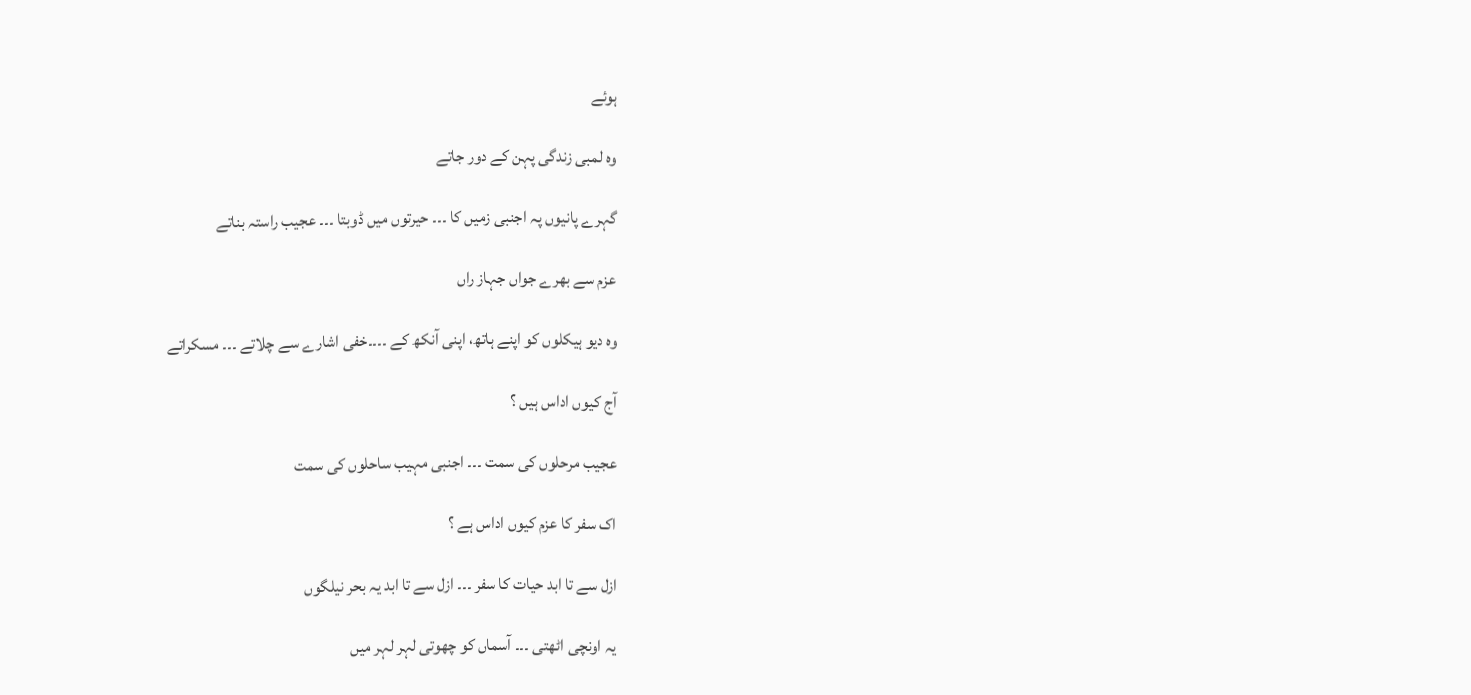ہوئے

وہ لمبی زندگی پہن کے دور جاتے

گہرے پانیوں پہ اجنبی زمیں کا ۔۔۔ حیرتوں میں ڈوبتا ۔۔۔ عجیب راستہ بناتے

عزم سے بھرے جواں جہاز راں

وہ دیو ہیکلوں کو اپنے ہاتھ، اپنی آنکھ کے ۔۔۔۔خفی اشارے سے چلاتے ۔۔۔ مسکراتے

آج کیوں اداس ہیں ؟

عجیب مرحلوں کی سمت ۔۔۔ اجنبی مہیب ساحلوں کی سمت

اک سفر کا عزم کیوں اداس ہے ؟

ازل سے تا ابد حیات کا سفر ۔۔۔ ازل سے تا ابد یہ بحر نیلگوں

یہ اونچی اٹھتی ۔۔۔ آسماں کو چھوتی لہر لہر میں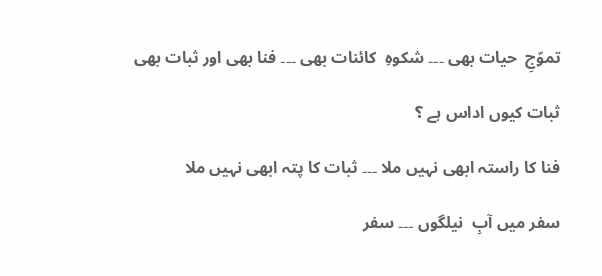تموّجِ  حیات بھی ۔۔۔ شکوہِ  کائنات بھی ۔۔۔ فنا بھی اور ثبات بھی

ثبات کیوں اداس ہے ؟

فنا کا راستہ ابھی نہیں ملا ۔۔۔ ثبات کا پتہ ابھی نہیں ملا

سفر میں آبِ  نیلگوں ۔۔۔ سفر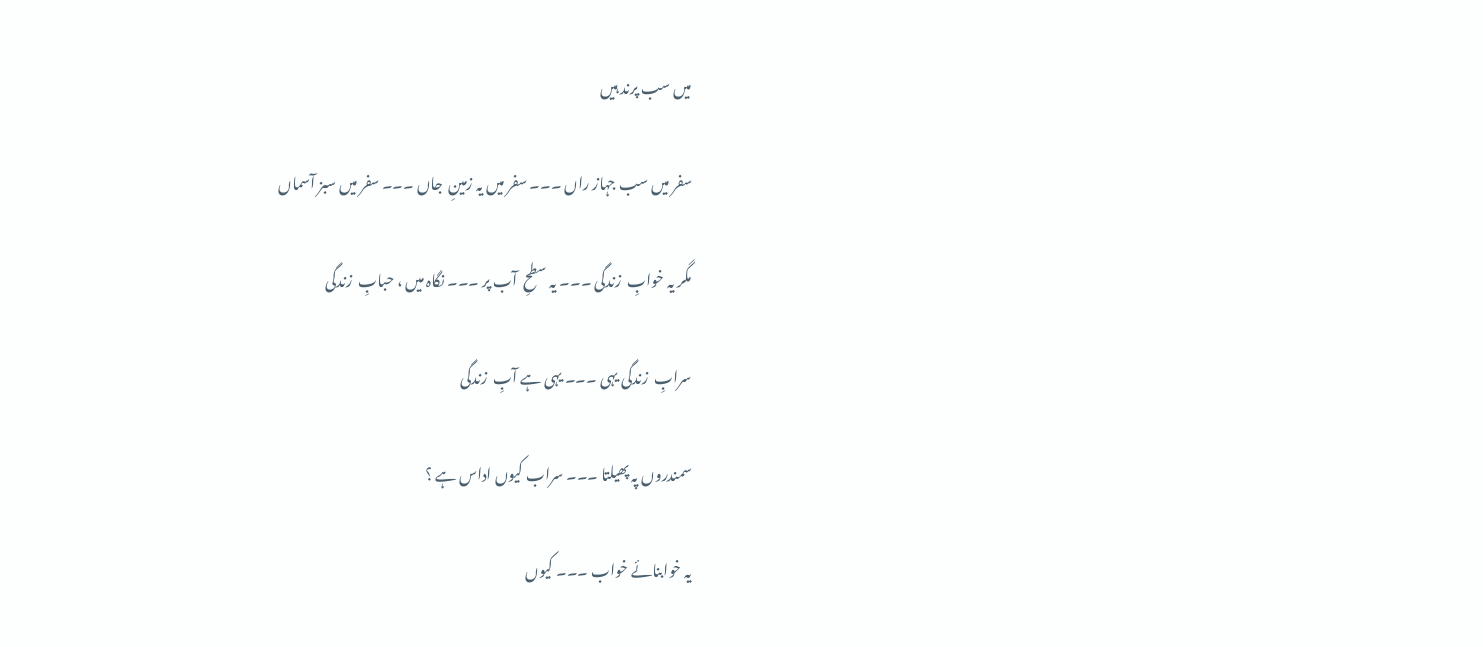میں سب پرند ہیں

سفر میں سب جہاز راں ۔۔۔ سفر میں یہ زمینِ  جاں ۔۔۔ سفر میں سبز آسماں

مگر یہ خوابِ  زندگی ۔۔۔ یہ سطحِ  آب پر ۔۔۔ نگاہ میں ، حبابِ  زندگی

سرابِ  زندگی یہی ۔۔۔ یہی ہے آبِ  زندگی

سمندروں پہ پھیلتا ۔۔۔ سراب کیوں اداس ہے ؟

یہ خوابنائے خواب ۔۔۔ کیوں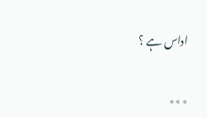اداس ہے ؟

٭٭٭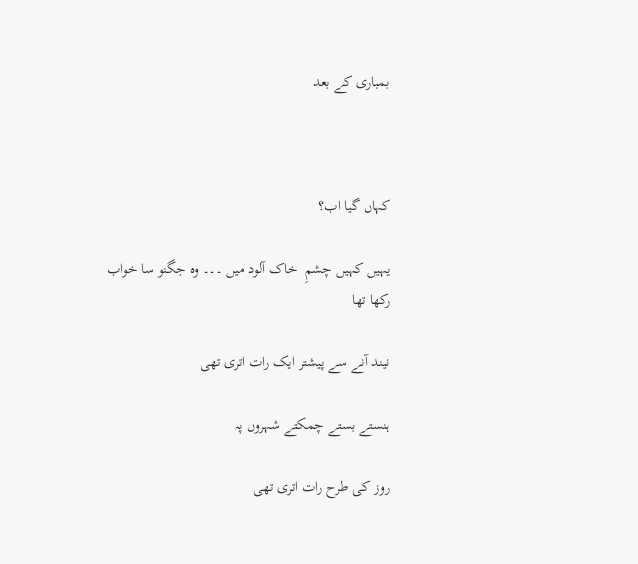بمباری کے بعد



کہاں گیا اب؟

یہیں کہیں چشمِ  خاک آلود میں ۔۔۔ وہ جگنو سا خواب رکھا تھا

نیند آنے سے پیشتر ایک رات اتری تھی

ہنستے بستے چمکتے شہروں پہ

روز کی طرح رات اتری تھی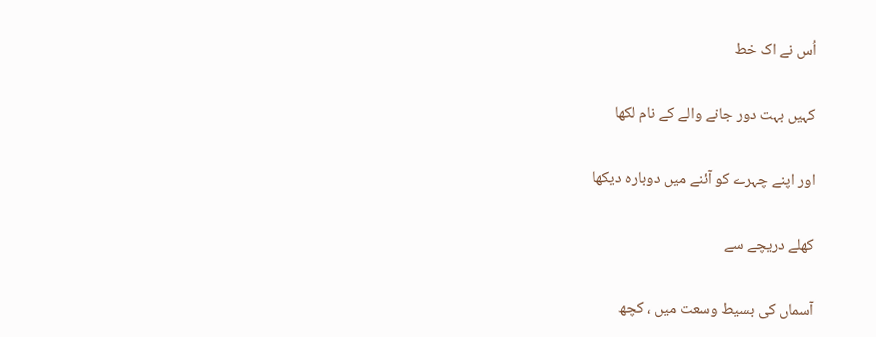اُس نے اک خط

کہیں بہت دور جانے والے کے نام لکھا

اور اپنے چہرے کو آئنے میں دوبارہ دیکھا

کھلے دریچے سے

آسماں کی بسیط وسعت میں ، کچھ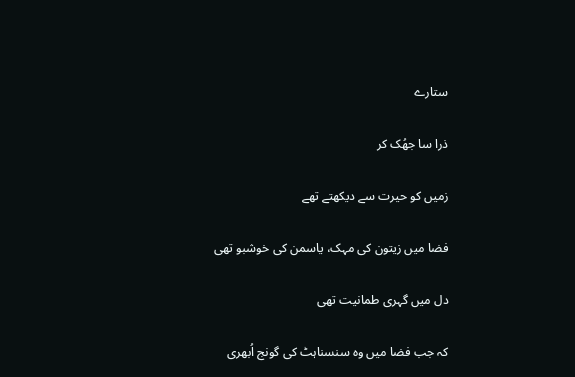ستارے

ذرا سا جھُک کر

زمیں کو حیرت سے دیکھتے تھے

فضا میں زیتون کی مہک، یاسمن کی خوشبو تھی

دل میں گہری طمانیت تھی

کہ جب فضا میں وہ سنسناہٹ کی گونج اُبھری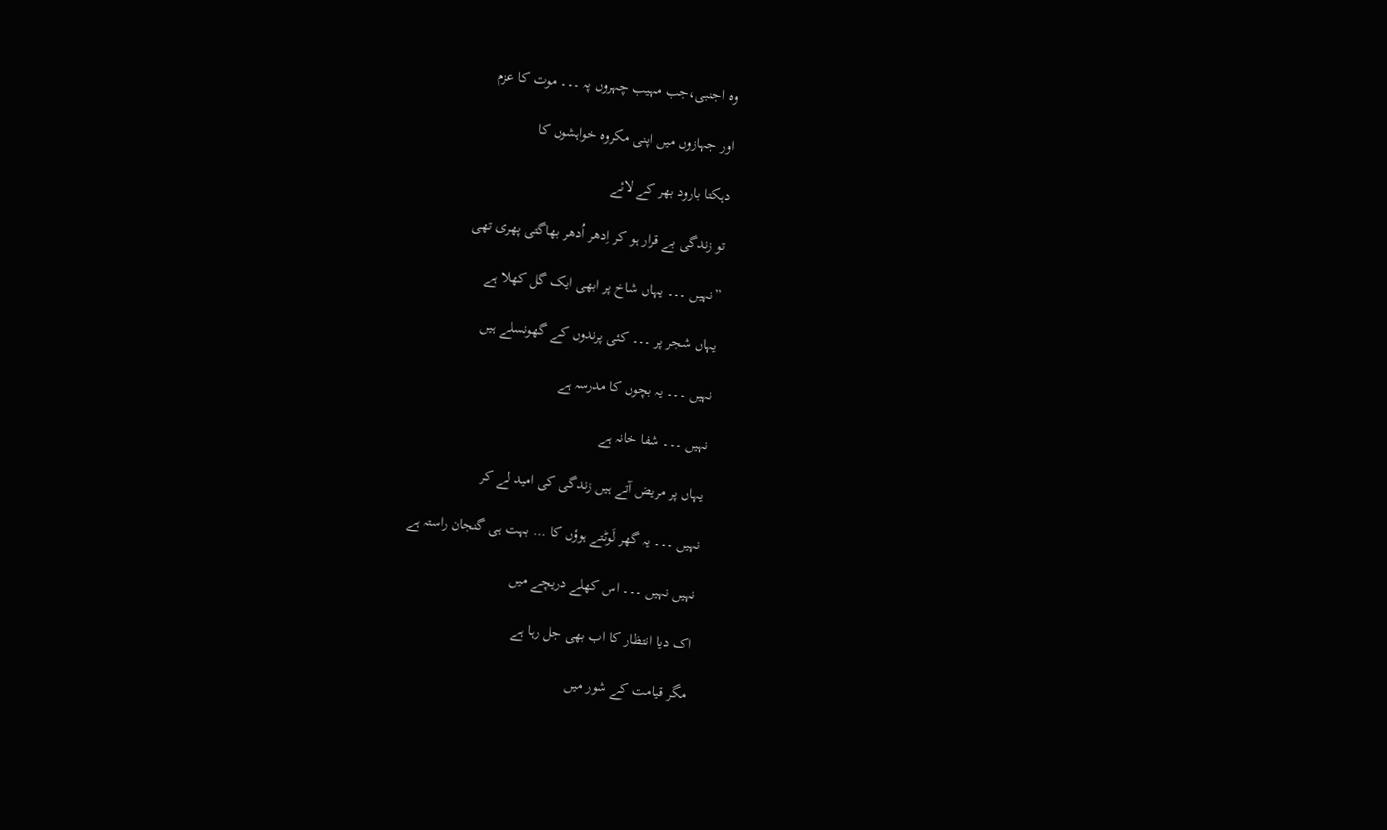وہ اجنبی،جب مہیب چہروں پہ ۔۔۔ موت کا عزم

اور جہازوں میں اپنی مکروہ خواہشوں کا

دہکتا بارود بھر کے لائے

تو زندگی بے قرار ہو کر اِدھر اُدھر بھاگتی پھری تھی

”نہیں ۔۔۔ یہاں شاخ پر ابھی ایک گل کھلا ہے

یہاں شجر پر ۔۔۔ کئی پرندوں کے گھونسلے ہیں

نہیں ۔۔۔ یہ بچوں کا مدرسہ ہے

نہیں ۔۔۔ شفا خانہ ہے

یہاں پر مریض آتے ہیں زندگی کی امید لے کر

نہیں ۔۔۔ یہ گھر لَوٹتے ہوؤں کا … بہت ہی گنجان راستہ ہے

نہیں نہیں ۔۔۔ اس کھلے دریچے میں

اک دیا انتظار کا اب بھی جل رہا ہے

مگر قیامت کے شور میں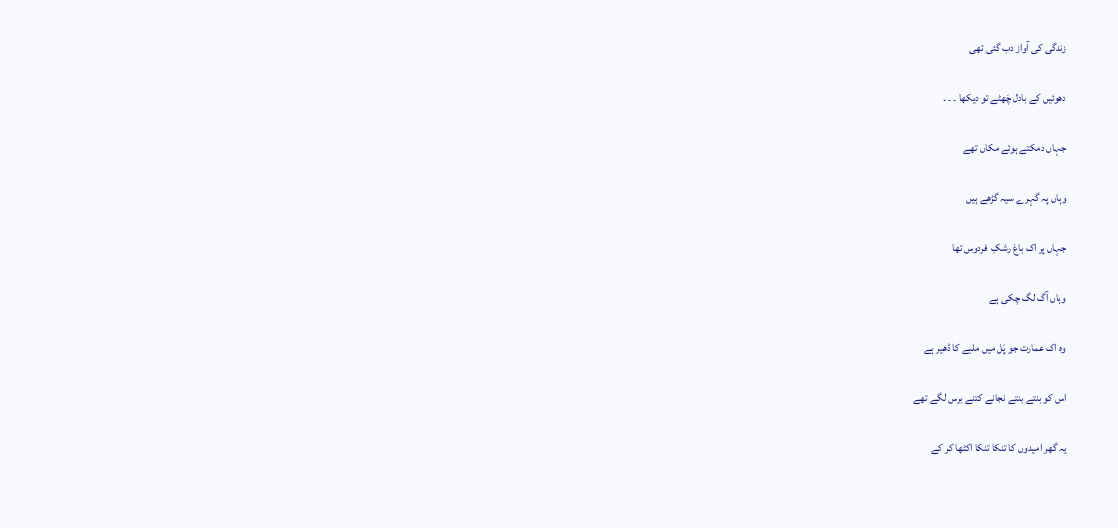زندگی کی آواز دب گئی تھی

دھوئیں کے بادل چَھٹے تو دیکھا ۔ ۔ ۔

جہاں دمکتے ہوئے مکاں تھے

وہاں پہ گہرے سیہ گڑھے ہیں

جہاں پر اک باغ رشکِ  فردوس تھا

وہاں آگ لگ چکی ہے

وہ اک عمارت جو پَل میں ملبے کا ڈھیر ہے

اس کو بنتے بنتے نجانے کتنے برس لگے تھے

یہ گھر امیدوں کا تنکا تنکا اکٹھا کر کے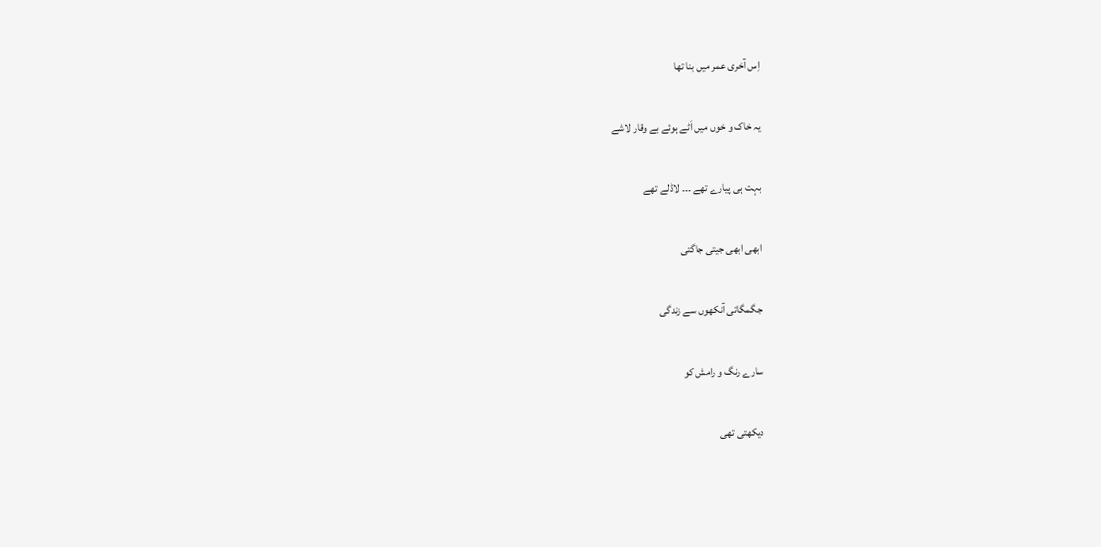اِس آخری عمر میں بنا تھا

یہ خاک و خوں میں اَٹے ہوئے بے وقار لاشے

بہت ہی پیارے تھے ۔۔۔ لاڈلے تھے

ابھی ابھی جیتی جاگتی

جگمگاتی آنکھوں سے زندگی

سارے رنگ و رامش کو

دیکھتی تھی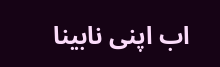اب اپنی نابینا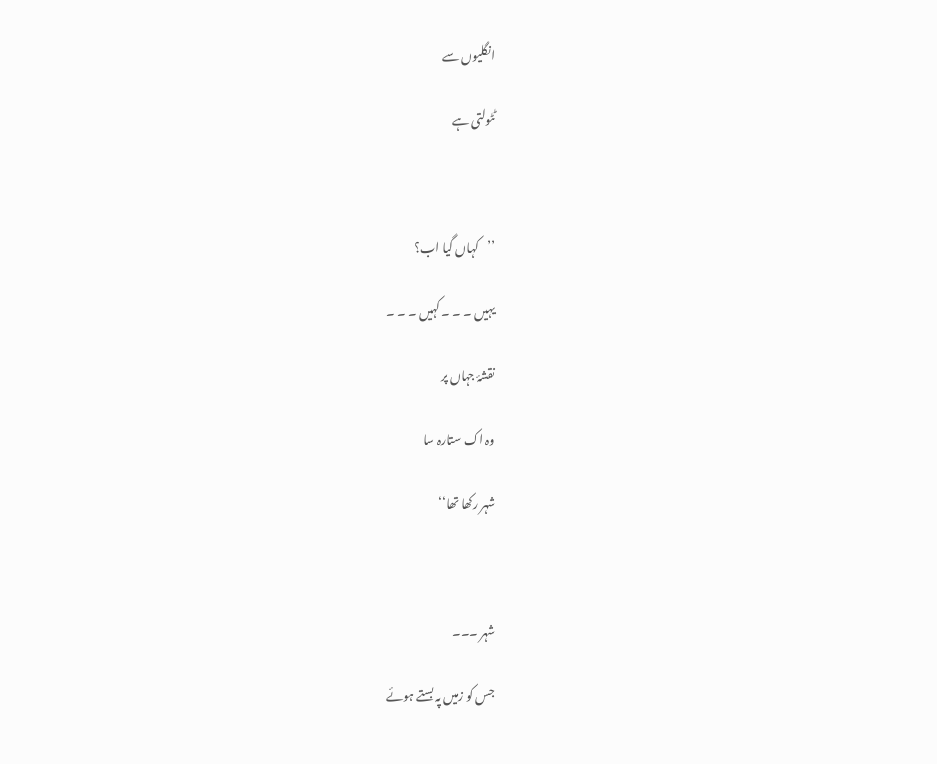انگلیوں سے

ٹٹولتی ہے



’’کہاں گیا اب؟

یہیں ۔ ۔ ۔ کہیں ۔ ۔ ۔

نقشۂ جہاں پر

وہ اک ستارہ سا

شہر رکھا تھا‘‘



شہر ۔۔۔

جس کو زمیں پہ بستے ہوئے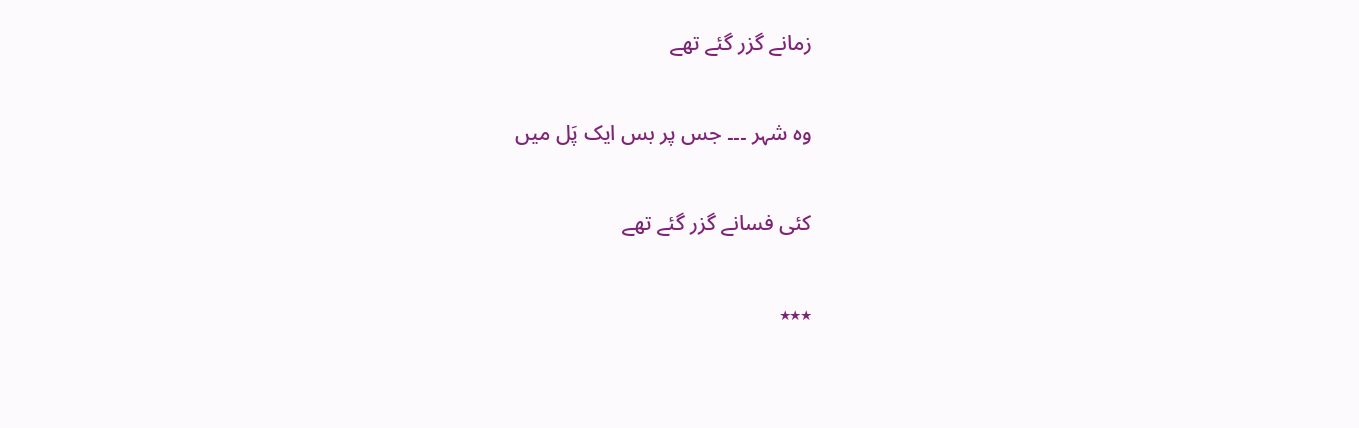زمانے گزر گئے تھے

وہ شہر ۔۔۔ جس پر بس ایک پَل میں

کئی فسانے گزر گئے تھے

٭٭٭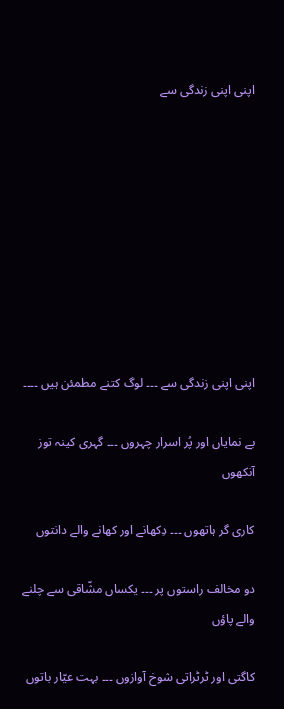اپنی اپنی زندگی سے









اپنی اپنی زندگی سے ۔۔۔ لوگ کتنے مطمئن ہیں ۔۔۔۔

بے نمایاں اور پُر اسرار چہروں ۔۔۔ گہری کینہ توز آنکھوں

کاری گر ہاتھوں ۔۔۔ دِکھانے اور کھانے والے دانتوں

دو مخالف راستوں پر ۔۔۔ یکساں مشّاقی سے چلنے والے پاؤں

کاگتی اور ٹرٹراتی شوخ آوازوں ۔۔۔ بہت عیّار باتوں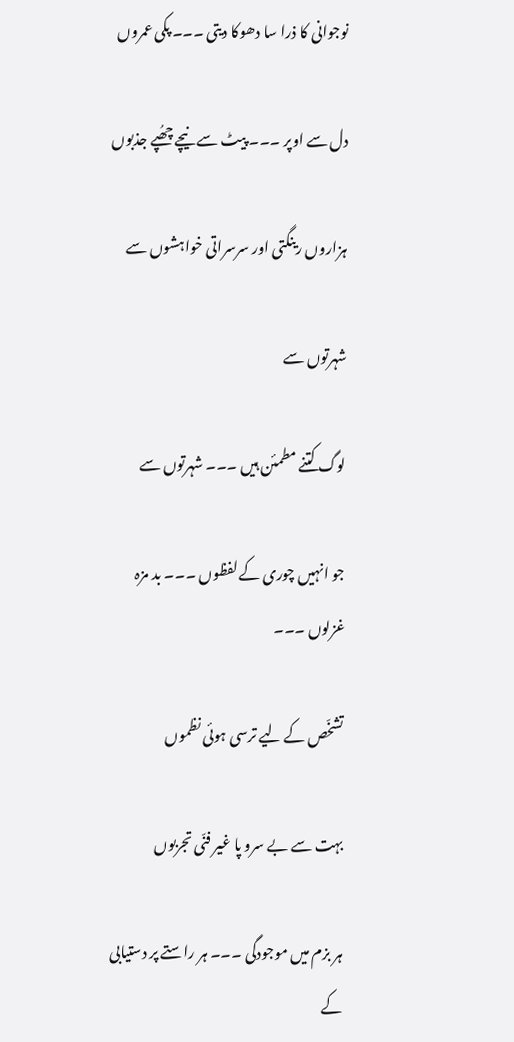نوجوانی کا ذرا سا دھوکا دیتی ۔۔۔ پکی عمروں

دل سے اوپر ۔۔۔ پیٹ سے نیچے چھُپے جذبوں

ہزاروں رینگتی اور سرسراتی خواہشوں سے

شہرتوں سے

لوگ کتنے مطمئن ہیں ۔۔۔ شہرتوں سے

جو انہیں چوری کے لفظوں ۔۔۔ بد مزہ غزلوں ۔۔۔

تشخّص کے لیے ترسی ہوئی نظموں

بہت سے بے سرو پا غیر فنّی تجربوں

ہر بزم میں موجودگی ۔۔۔ ہر راستے پر دستیابی کے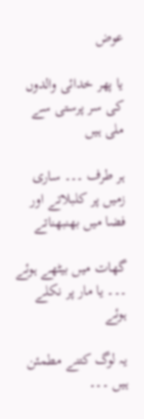عوض

یا پھر خدائی والدوں کی سر پرستی سے ملی ہیں

ہر طرف ۔۔۔ ساری زمیں پر کلبلاتے اور فضا میں بھنبھناتے

گھات میں بیٹھے ہوئے ۔۔۔ یا مار پر نکلے ہوئے

یہ لوگ کتنے مطمئن ہیں ۔۔۔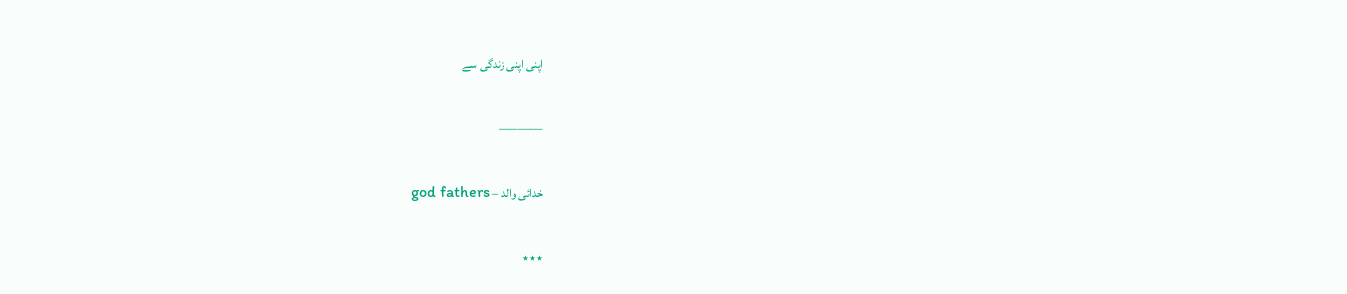اپنی اپنی زندگی سے

———–

خدائی والد – god fathers

٭٭٭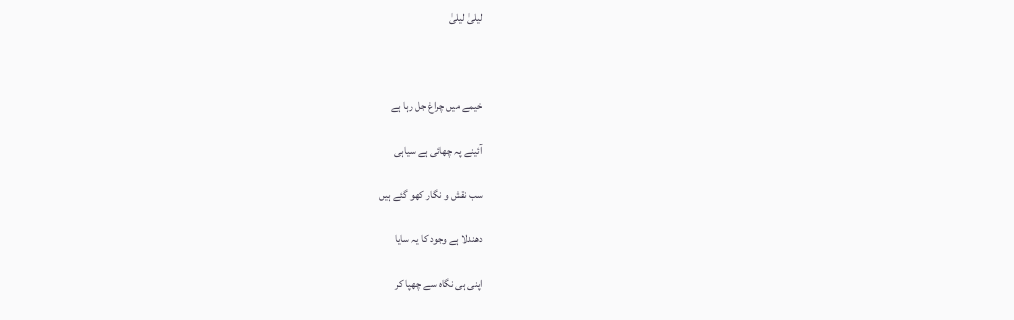لیلیٰ لیلیٰ



خیمے میں چراغ جل رہا ہے

آئینے پہ چھائی ہے سیاہی

سب نقش و نگار کھو گئے ہیں

دھندلا ہے وجود کا یہ سایا

اپنی ہی نگاہ سے چھپا کر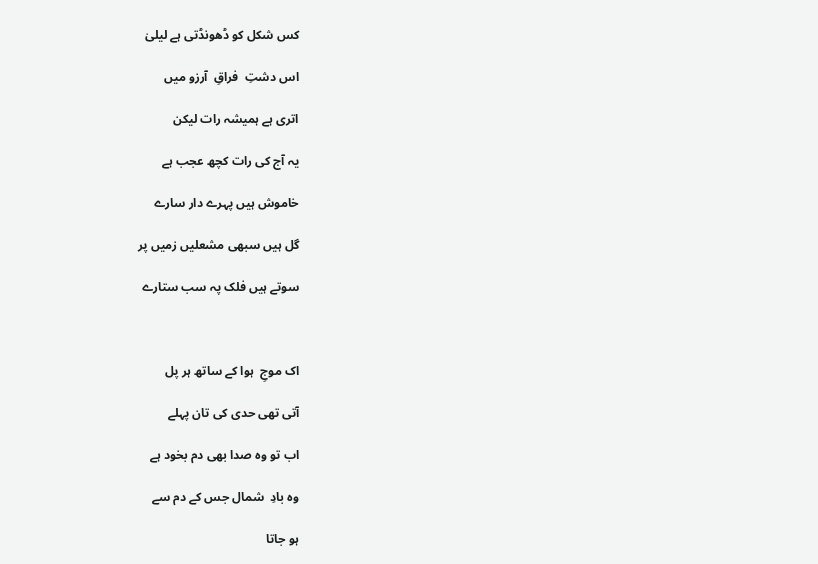کس شکل کو ڈھونڈتی ہے لیلیٰ

اس دشتِ  فراقِ  آرزو میں

اتری ہے ہمیشہ رات لیکن

یہ آج کی رات کچھ عجب ہے

خاموش ہیں پہرے دار سارے

گل ہیں سبھی مشعلیں زمیں پر

سوتے ہیں فلک پہ سب ستارے



اک موجِ  ہوا کے ساتھ ہر پل

آتی تھی حدی کی تان پہلے

اب تو وہ صدا بھی دم بخود ہے

وہ بادِ  شمال جس کے دم سے

ہو جاتا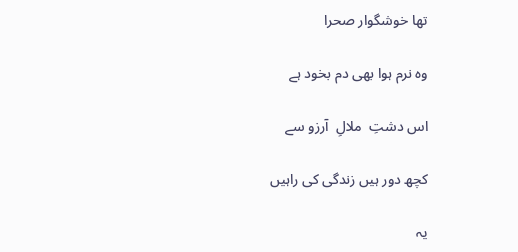تھا خوشگوار صحرا

وہ نرم ہوا بھی دم بخود ہے

اس دشتِ  ملالِ  آرزو سے

کچھ دور ہیں زندگی کی راہیں

یہ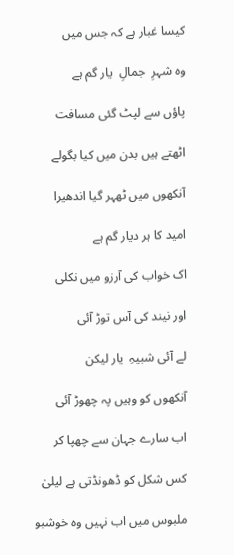کیسا غبار ہے کہ جس میں

وہ شہرِ  جمالِ  یار گم ہے

پاؤں سے لپٹ گئی مسافت

اٹھتے ہیں بدن میں کیا بگولے

آنکھوں میں ٹھہر گیا اندھیرا

امید کا ہر دیار گم ہے

اک خواب کی آرزو میں نکلی

اور نیند کی آس توڑ آئی

لے آئی شبیہِ  یار لیکن

آنکھوں کو وہیں پہ چھوڑ آئی

اب سارے جہان سے چھپا کر

کس شکل کو ڈھونڈتی ہے لیلیٰ

ملبوس میں اب نہیں وہ خوشبو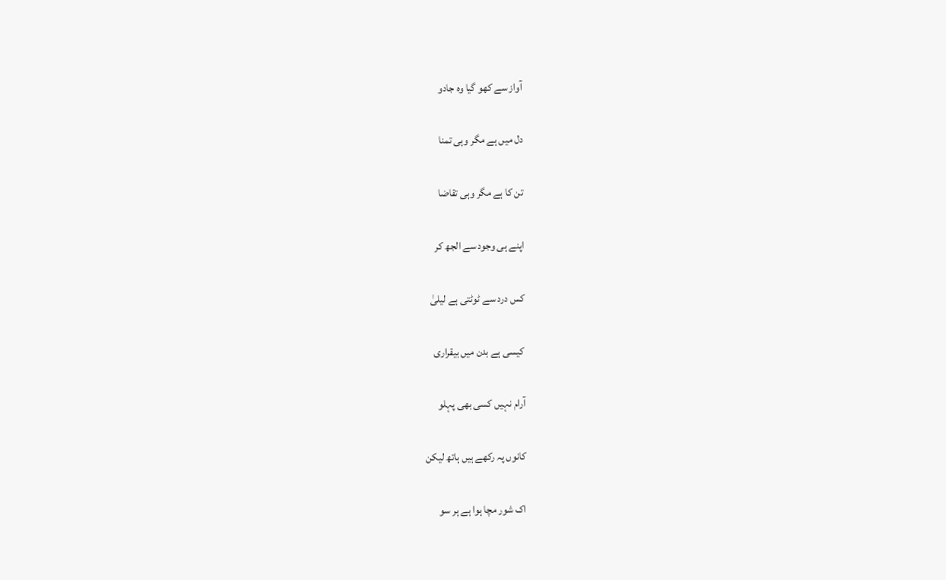آواز سے کھو گیا وہ جادو

دل میں ہے مگر وہی تمنا

تن کا ہے مگر وہی تقاضا

اپنے ہی وجود سے الجھ کر

کس درد سے ٹوٹتی ہے لیلیٰ

کیسی ہے بدن میں بیقراری

آرام نہیں کسی بھی پہلو

کانوں پہ رکھے ہیں ہاتھ لیکن

اک شور مچا ہوا ہے ہر سو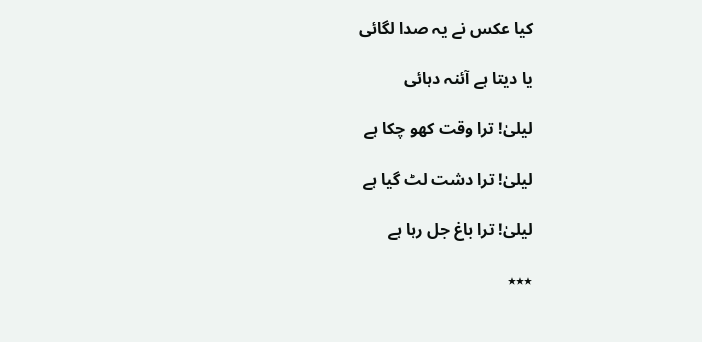کیا عکس نے یہ صدا لگائی

یا دیتا ہے آئنہ دہائی

لیلیٰ! ترا وقت کھو چکا ہے

لیلیٰ! ترا دشت لٹ گیا ہے

لیلیٰ! ترا باغ جل رہا ہے

٭٭٭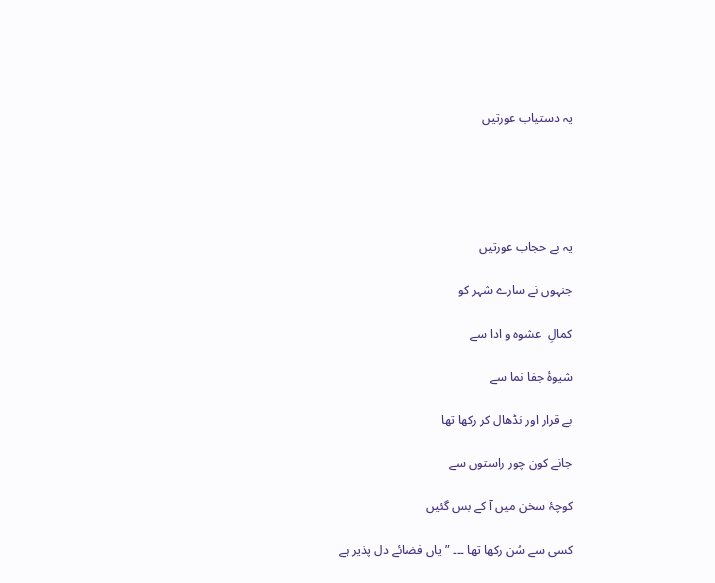یہ دستیاب عورتیں





یہ بے حجاب عورتیں

جنہوں نے سارے شہر کو

کمالِ  عشوہ و ادا سے

شیوۂ جفا نما سے

بے قرار اور نڈھال کر رکھا تھا

جانے کون چور راستوں سے

کوچۂ سخن میں آ کے بس گئیں

کسی سے سُن رکھا تھا ۔۔۔ ” یاں فضائے دل پذیر ہے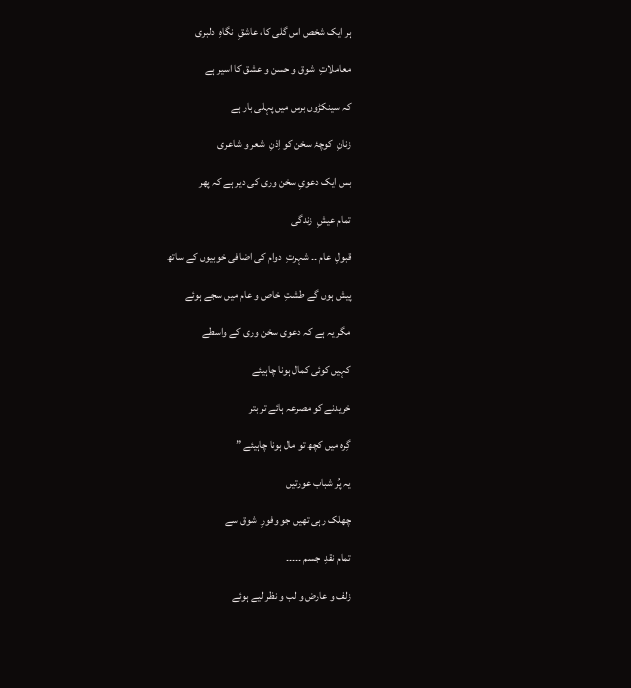ہر ایک شخص اس گلی کا، عاشقِ  نگاہِ  دلبری

معاملاتِ  شوق و حسن و عشق کا اسیر ہے

کہ سینکڑوں برس میں پہلی بار ہے

زنانِ  کوچۂ سخن کو اِذنِ  شعر و شاعری

بس ایک دعویِ سخن وری کی دیر ہے کہ پھر

تمام عیشِ  زندگی

قبولِ  عام ۔۔ شہرتِ  دوام کی اضافی خوبیوں کے ساتھ

پیش ہوں گے طشتِ  خاص و عام میں سجے ہوئے

مگر یہ ہے کہ دعوی سخن وری کے واسطے

کہیں کوئی کمال ہونا چاہیئے

خریدنے کو مصرعہ ہائے تر بتر

گِرہ میں کچھ تو مال ہونا چاہیئے ”

یہ پُر شباب عورتیں

چھلک رہی تھیں جو وفورِ  شوق سے

تمام نقدِ  جسم ۔۔۔۔۔

زلف و عارض و لب و نظر لیے ہوئے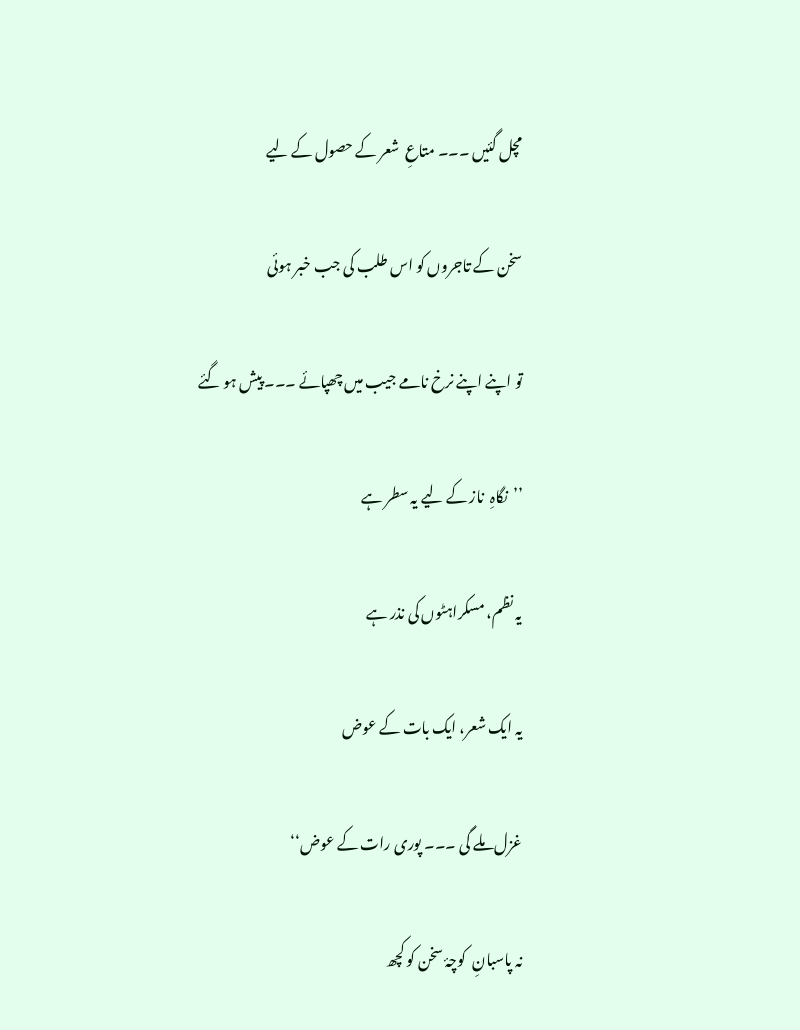مچل گئیں ۔۔۔ متاعِ  شعر کے حصول کے لیے

سخن کے تاجروں کو اس طلب کی جب خبر ہوئی

تو اپنے اپنے نرخ نامے جیب میں چھپائے ۔۔۔ پیش ہو گئے

’’نگاہِ  ناز کے لیے یہ سطر ہے

یہ نظم، مسکراہٹوں کی نذر ہے

یہ ایک شعر، ایک بات کے عوض

غزل ملے گی ۔۔۔ پوری رات کے عوض‘‘

نہ پاسبانِ  کوچۂ سخن کو کچھ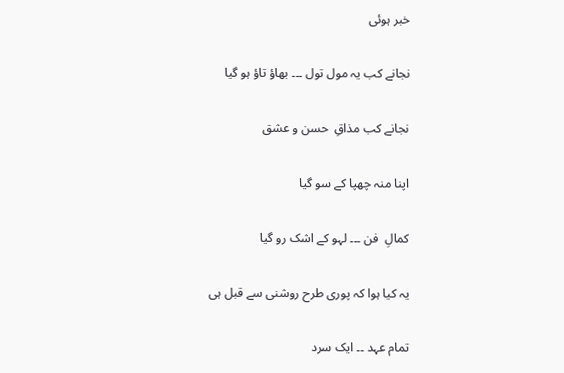خبر ہوئی

نجانے کب یہ مول تول ۔۔۔ بھاؤ تاؤ ہو گیا

نجانے کب مذاقِ  حسن و عشق

اپنا منہ چھپا کے سو گیا

کمالِ  فن ۔۔۔ لہو کے اشک رو گیا

یہ کیا ہوا کہ پوری طرح روشنی سے قبل ہی

تمام عہد ۔۔ ایک سرد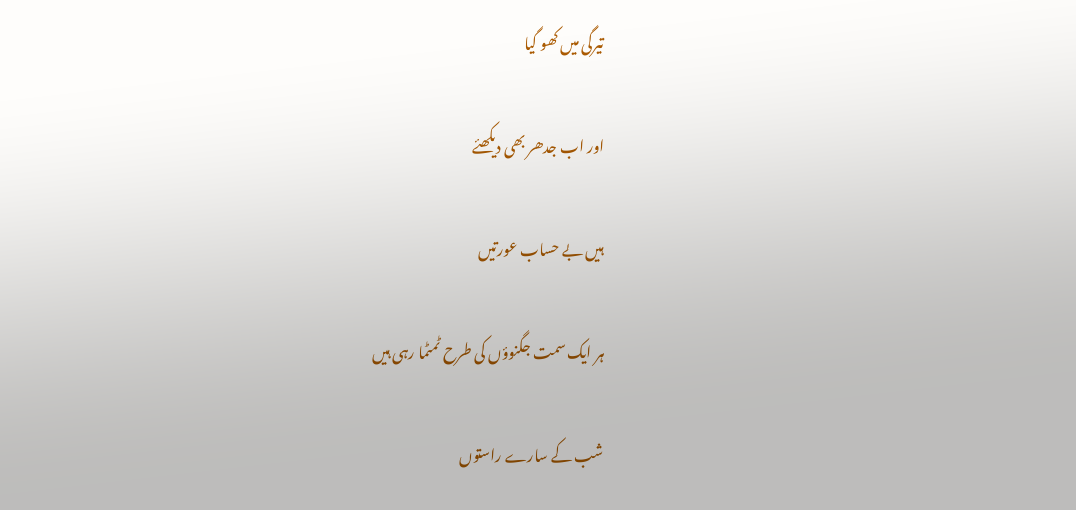تیرگی میں کھو گیا

اور اب جدھر بھی دیکھئے

ہیں بے حساب عورتیں

ہر ایک سمت جگنوؤں کی طرح ٹمٹما رہی ہیں

شب کے سارے راستوں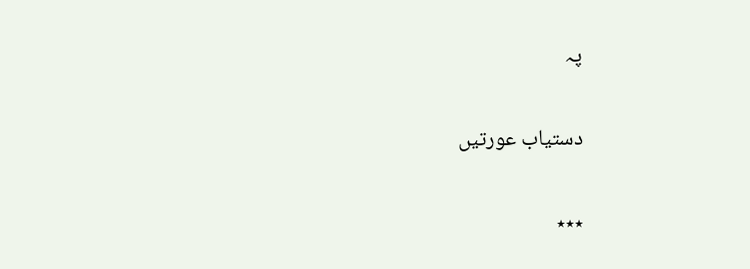پہ

دستیاب عورتیں

٭٭٭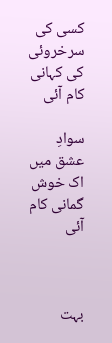کسی کی سرخروئی کی کہانی کام آئی

سوادِ  عشق میں اک خوش گمانی کام آئی



بہت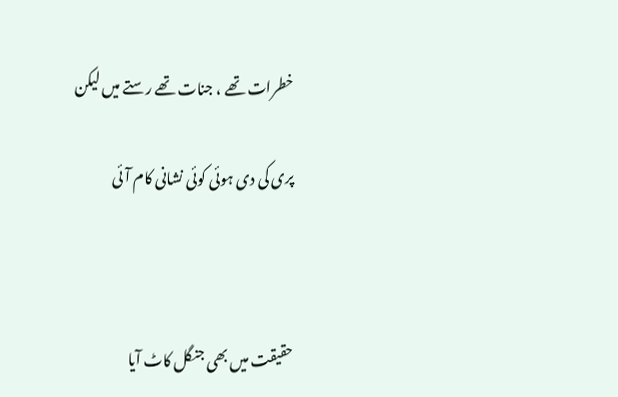خطرات تھے ، جنات تھے رستے میں لیکن

پری کی دی ہوئی کوئی نشانی کام آئی



حقیقت میں بھی جنگل کاٹ آیا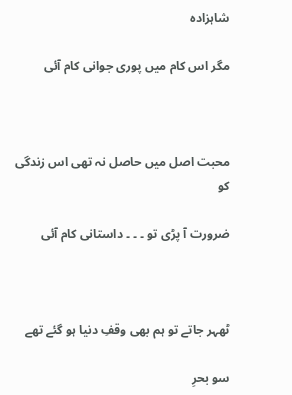شاہزادہ

مگر اس کام میں پوری جوانی کام آئی



محبت اصل میں حاصل نہ تھی اس زندگی کو

ضرورت آ پڑی تو ۔ ۔ ۔ داستانی کام آئی



ٹھہر جاتے تو ہم بھی وقفِ دنیا ہو گئے تھے

سو بحرِ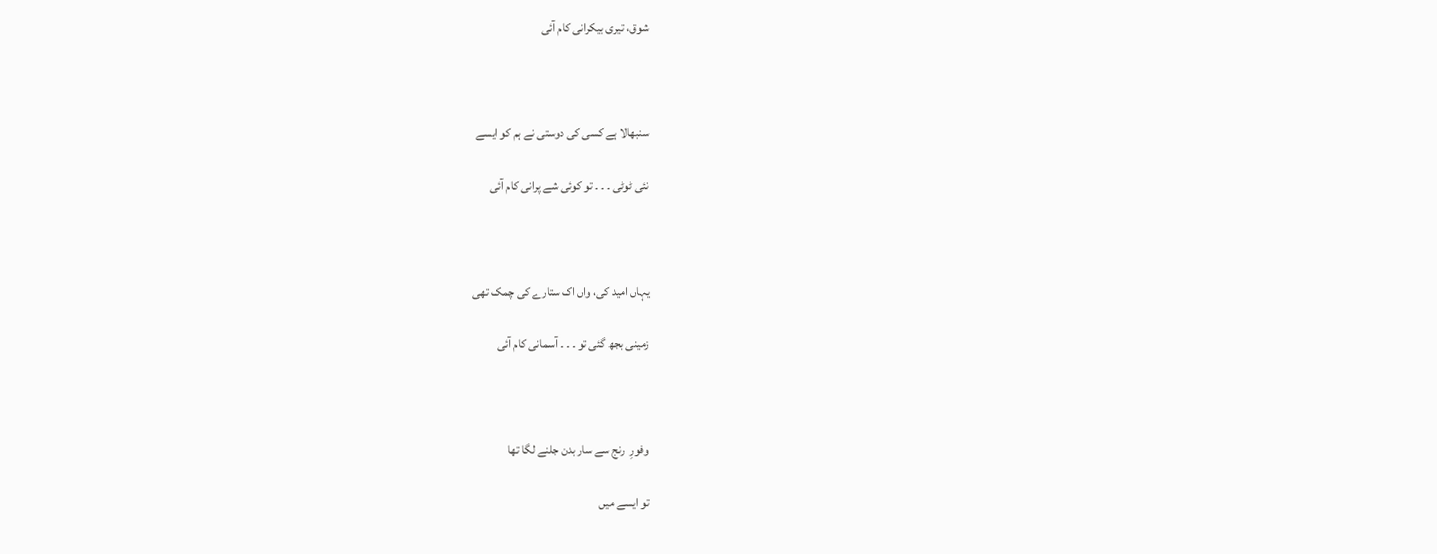شوق، تیری بیکرانی کام آئی



سنبھالا ہے کسی کی دوستی نے ہم کو ایسے

نئی ٹوٹی ۔ ۔ ۔ تو کوئی شے پرانی کام آئی



یہاں امید کی، واں اک ستارے کی چمک تھی

زمینی بجھ گئی تو ۔ ۔ ۔ آسمانی کام آئی



وفور‌ِ  رنج سے سار بدن جلنے لگا تھا

تو ایسے میں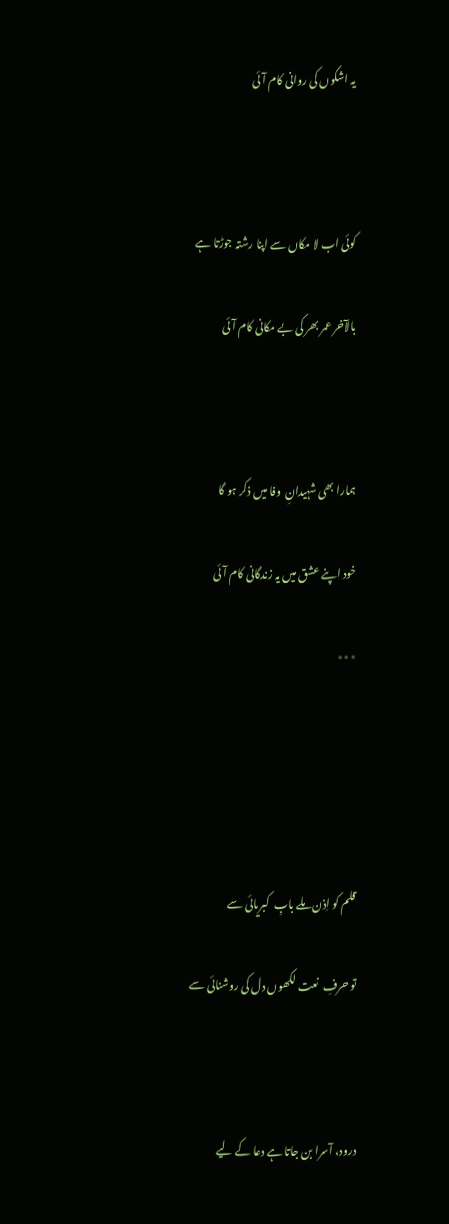یہ اشکوں کی روانی کام آئی



کوئی اب لا مکاں سے اپنا رشتہ جوڑتا ہے

بالآخر عمر بھر کی بے مکانی کام آئی



ہمارا بھی شہیدانِ  وفا میں ذکر ہو گا

خود اپنے عشق میں یہ زندگانی کام آئی

٭٭٭





قلم کو اِذن ملے بابِ  کبریائی سے

تو حرفِ  نعت لکھوں دل کی روشنائی سے



درود، آسرا بن جاتا ہے دعا کے لیے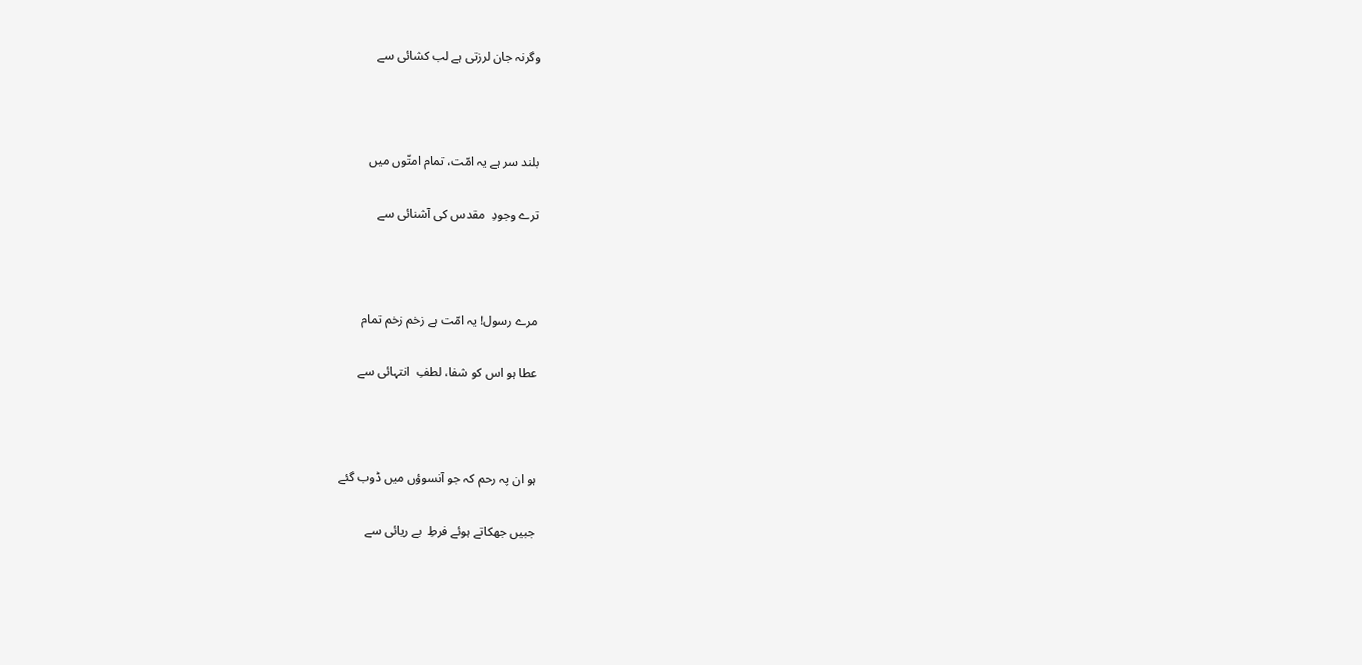وگرنہ جان لرزتی ہے لب کشائی سے



بلند سر ہے یہ امّت، تمام امتّوں میں

ترے وجودِ  مقدس کی آشنائی سے



مرے رسول! یہ امّت ہے زخم زخم تمام

عطا ہو اس کو شفا، لطفِ  انتہائی سے



ہو ان پہ رحم کہ جو آنسوؤں میں ڈوب گئے

جبیں جھکاتے ہوئے فرطِ  بے ریائی سے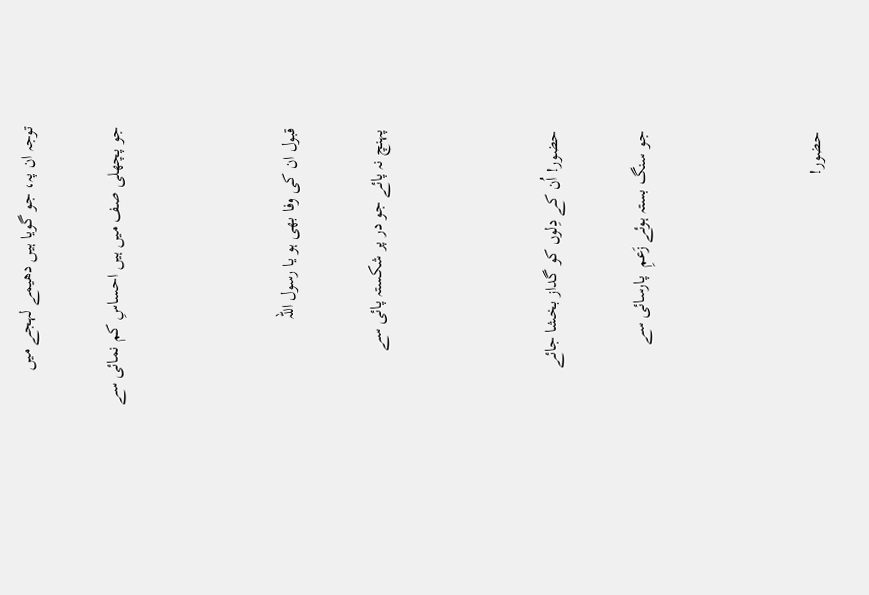توجہ ان پہ، جو گویا ہیں دھیمے لہجے میں

جو پچھلی صف میں ہیں احساسِ کم نمائی سے



قبول ان کی وفا بھی ہو یا رسول اللہ

پہنچ نہ پائے جو در پر شکستہ پائی سے



حضور! اُن کے دِلوں کو گداز بخشا جائے

جو سنگ بستہ ہوئے زَعمِ  پارسائی سے



حضور!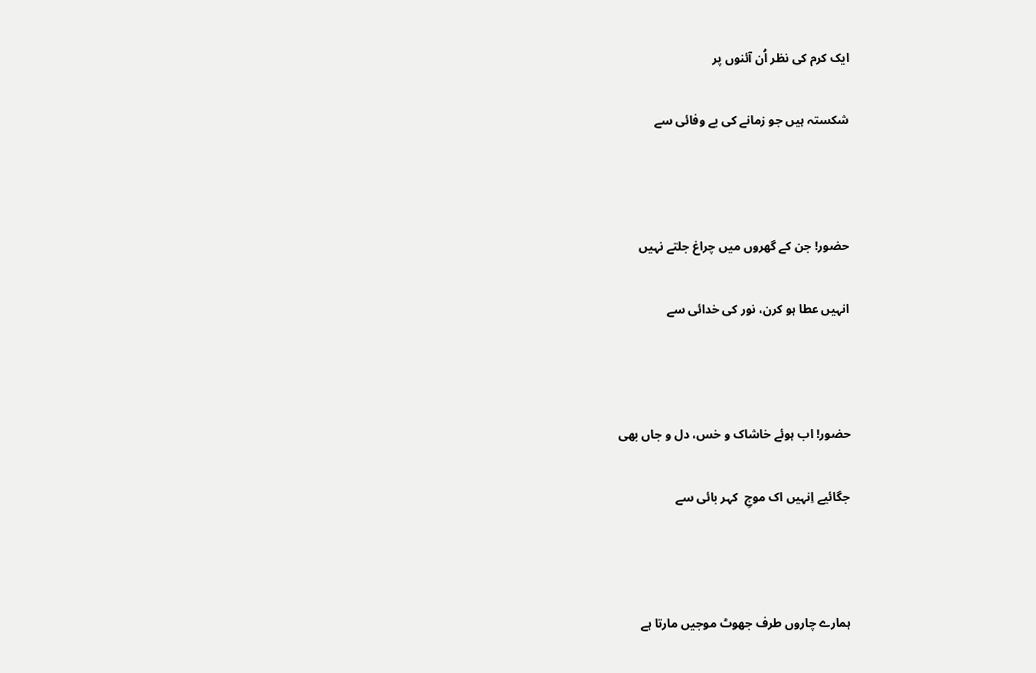ایک کرم کی نظر اُن آئنوں پر

شکستہ ہیں جو زمانے کی بے وفائی سے



حضور! جن کے گھروں میں چراغ جلتے نہیں

انہیں عطا ہو کرن، نور کی خدائی سے



حضور! اب ہوئے خاشاک و خس، دل و جاں بھی

جگائیے اِنہیں اک موجِ  کہر بائی سے



ہمارے چاروں طرف جھوٹ موجیں مارتا ہے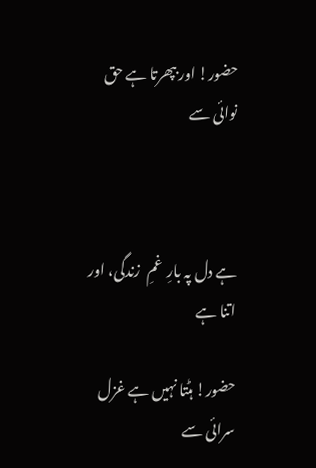حضور! اور بپھرتا ہے حق نوائی سے



ہے دل پہ بارِ  غمِ  زندگی، اور اتنا ہے

حضور! ہٹتا نہیں ہے غزل سرائی سے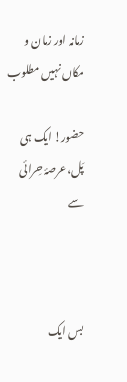زمانہ اور زمان و مکاں نہیں مطلوب

حضور! ایک ہی پَل،عرصۂ حِرائی سے



بس ایک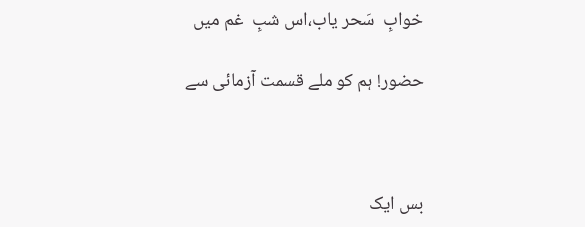خوابِ  سَحر یاب،اس شبِ  غم میں

حضور! ہم کو ملے قسمت آزمائی سے



بس ایک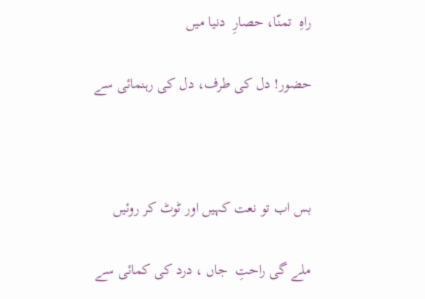راہِ  تمنّا، حصارِ  دنیا میں

حضور! دل کی طرف، دل کی رہنمائی سے



بس اب تو نعت کہیں اور ٹوٹ کر روئیں

ملے گی راحتِ  جاں ، درد کی کمائی سے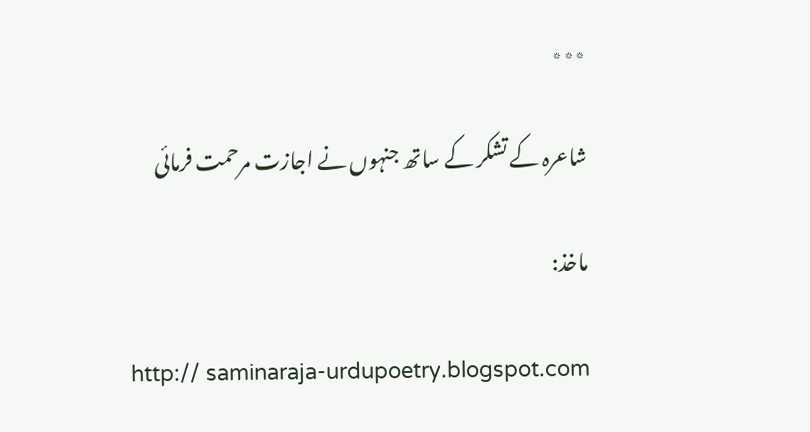٭٭٭

شاعرہ کے تشکر کے ساتھ جنہوں نے اجازت مرحمت فرمائی

ماخذ:

http:// saminaraja-urdupoetry.blogspot.com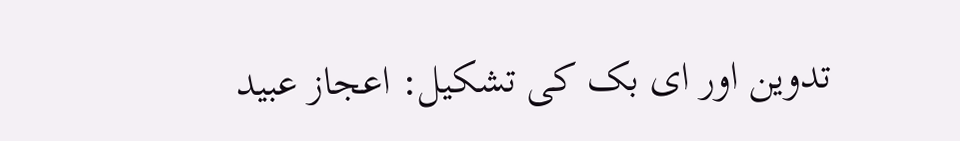تدوین اور ای بک کی تشکیل: اعجاز عبید